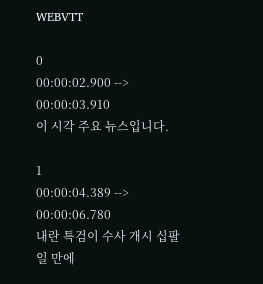WEBVTT

0
00:00:02.900 --> 00:00:03.910
이 시각 주요 뉴스입니다.

1
00:00:04.389 --> 00:00:06.780
내란 특검이 수사 개시 십팔일 만에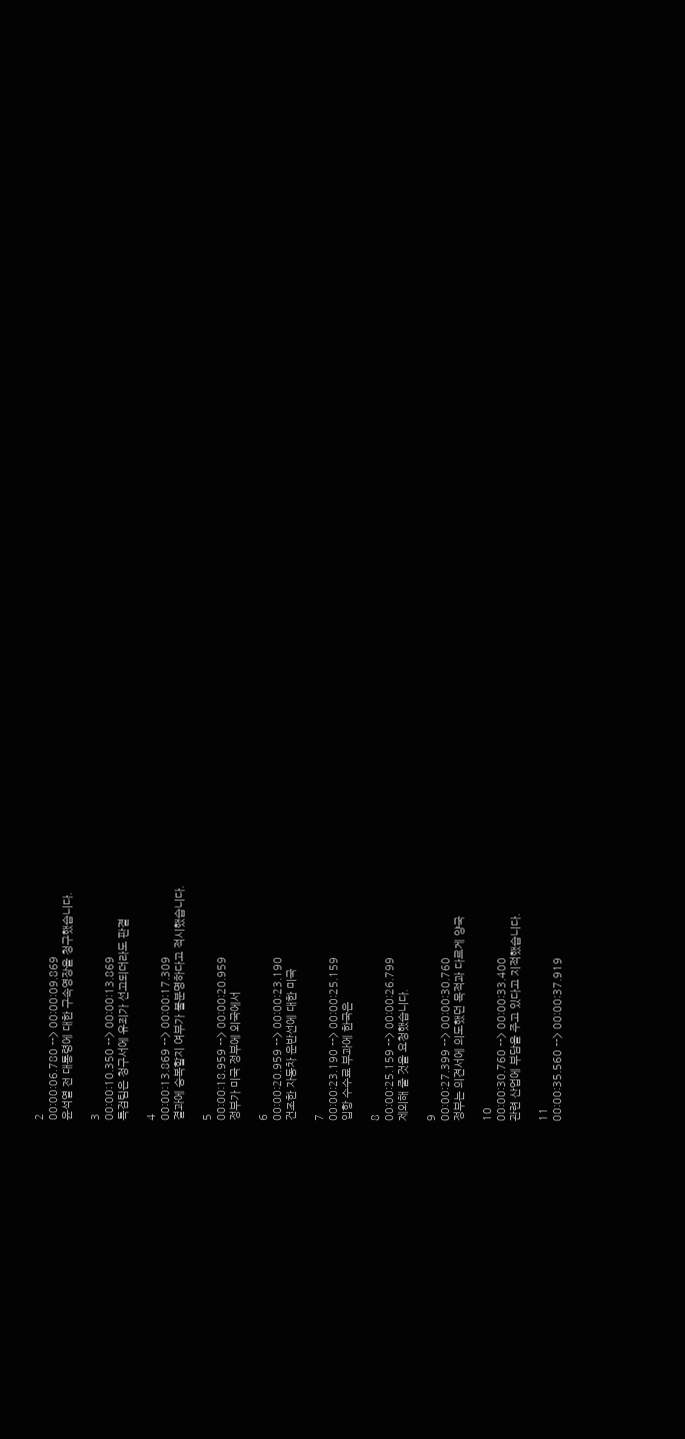2
00:00:06.780 --> 00:00:09.869
윤석열 전 대통령에 대한 구속영장을 청구했습니다.

3
00:00:10.350 --> 00:00:13.869
특검팀은 청구서에 유죄가 선고되더라도 판결

4
00:00:13.869 --> 00:00:17.309
결과에 승복할지 여부가 불분명하다고 적시했습니다.

5
00:00:18.959 --> 00:00:20.959
정부가 미국 정부에 외국에서

6
00:00:20.959 --> 00:00:23.190
건조한 자동차 운반선에 대한 미국

7
00:00:23.190 --> 00:00:25.159
입항 수수료 부과에 한국은

8
00:00:25.159 --> 00:00:26.799
제외해 줄 것을 요청했습니다.

9
00:00:27.399 --> 00:00:30.760
정부는 의견서에 의도했던 목적과 다르게 양국

10
00:00:30.760 --> 00:00:33.400
관련 산업에 부담을 주고 있다고 지적했습니다.

11
00:00:35.560 --> 00:00:37.919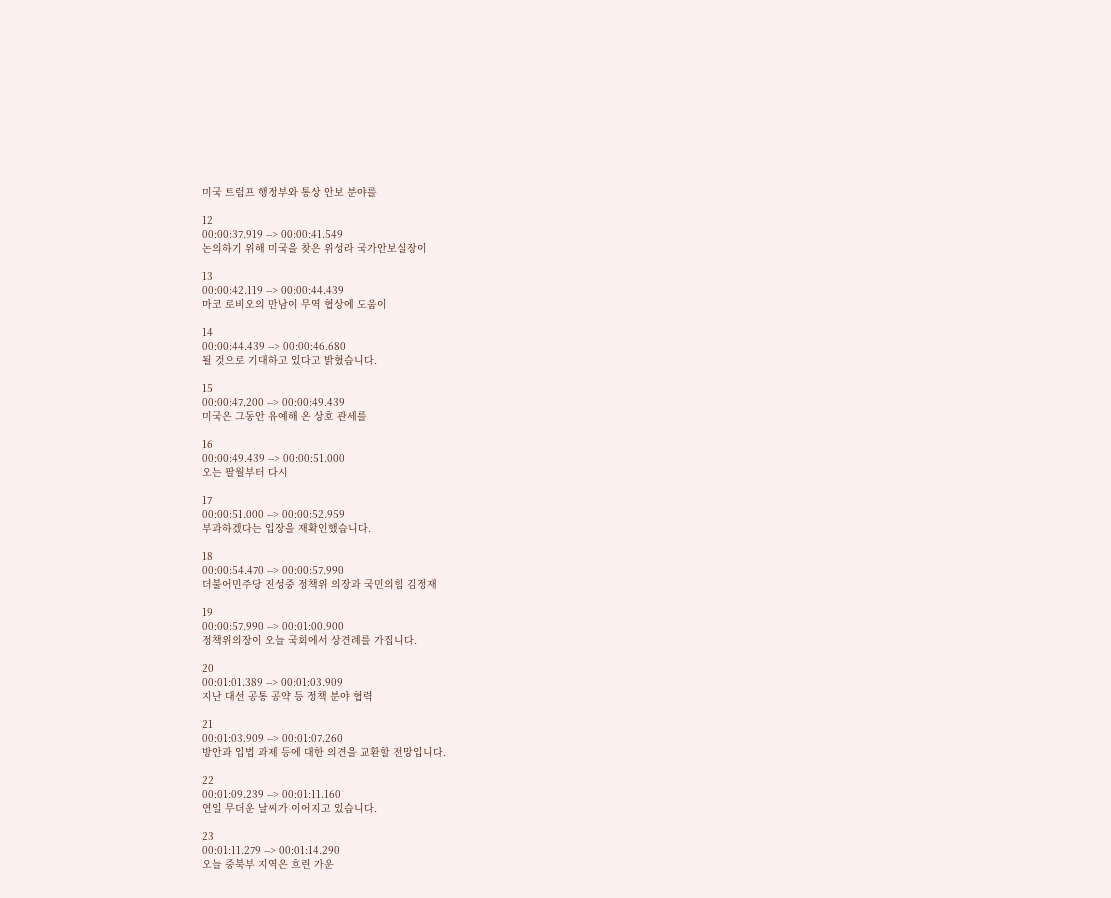미국 트럼프 행정부와 통상 안보 분야를

12
00:00:37.919 --> 00:00:41.549
논의하기 위해 미국을 찾은 위성라 국가안보실장이

13
00:00:42.119 --> 00:00:44.439
마코 로비오의 만남이 무역 협상에 도움이

14
00:00:44.439 --> 00:00:46.680
될 것으로 기대하고 있다고 밝혔습니다.

15
00:00:47.200 --> 00:00:49.439
미국은 그동안 유예해 온 상호 관세를

16
00:00:49.439 --> 00:00:51.000
오는 팔월부터 다시

17
00:00:51.000 --> 00:00:52.959
부과하겠다는 입장을 재확인했습니다.

18
00:00:54.470 --> 00:00:57.990
더불어민주당 진성중 정책위 의장과 국민의힘 김정재

19
00:00:57.990 --> 00:01:00.900
정책위의장이 오늘 국회에서 상견례를 가집니다.

20
00:01:01.389 --> 00:01:03.909
지난 대선 공통 공약 등 정책 분야 협력

21
00:01:03.909 --> 00:01:07.260
방안과 입법 과제 등에 대한 의견을 교환할 전망입니다.

22
00:01:09.239 --> 00:01:11.160
연일 무더운 날씨가 이어지고 있습니다.

23
00:01:11.279 --> 00:01:14.290
오늘 중북부 지역은 흐린 가운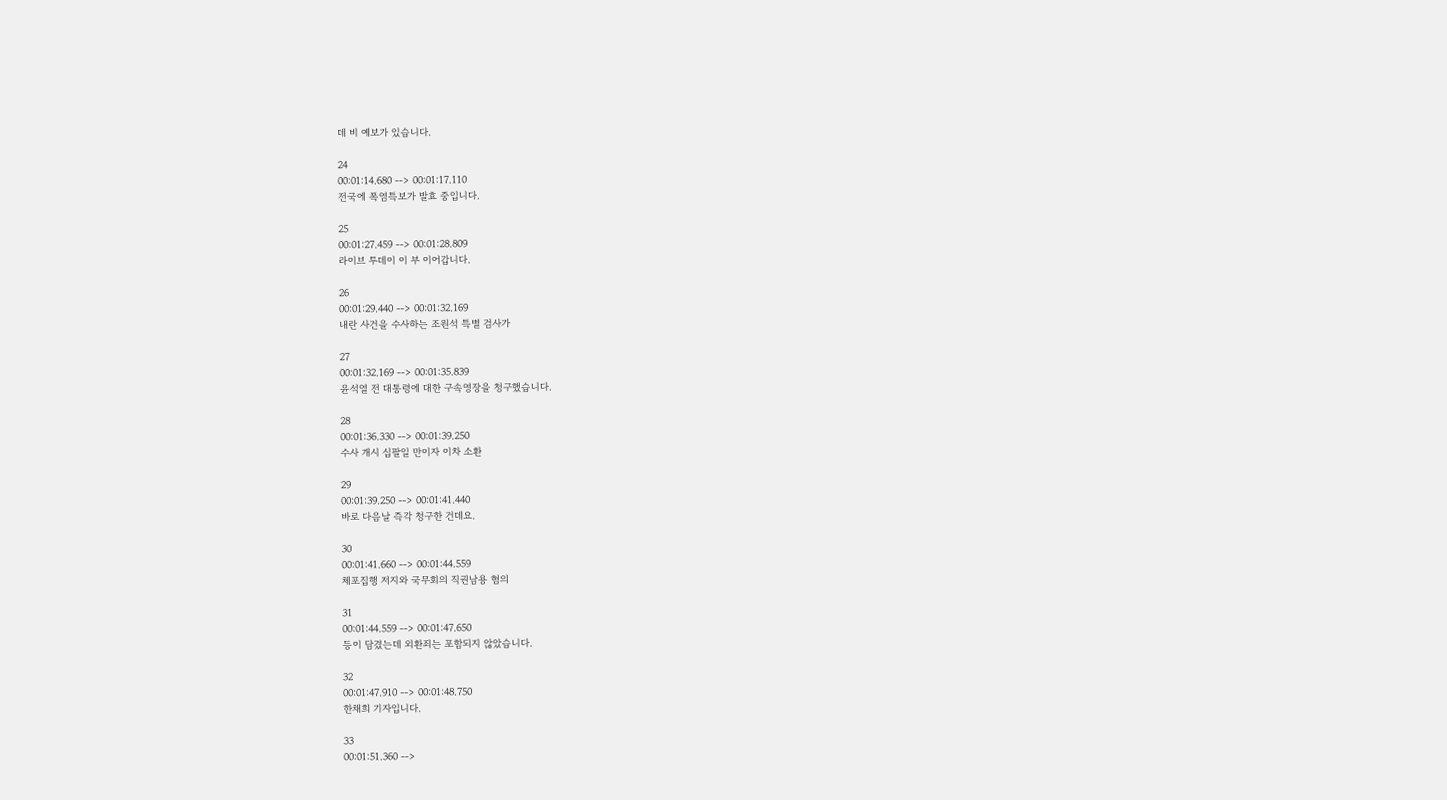데 비 예보가 있습니다.

24
00:01:14.680 --> 00:01:17.110
전국에 폭염특보가 발효 중입니다.

25
00:01:27.459 --> 00:01:28.809
라이브 투데이 이 부 이어갑니다.

26
00:01:29.440 --> 00:01:32.169
내란 사건을 수사하는 조원석 특별 검사가

27
00:01:32.169 --> 00:01:35.839
윤석열 전 대통령에 대한 구속영장을 청구했습니다.

28
00:01:36.330 --> 00:01:39.250
수사 개시 십팔일 만이자 이차 소환

29
00:01:39.250 --> 00:01:41.440
바로 다음날 즉각 청구한 건데요.

30
00:01:41.660 --> 00:01:44.559
체포집행 저지와 국무회의 직권남용 혐의

31
00:01:44.559 --> 00:01:47.650
등이 담겼는데 외환죄는 포함되지 않았습니다.

32
00:01:47.910 --> 00:01:48.750
한채희 기자입니다.

33
00:01:51.360 -->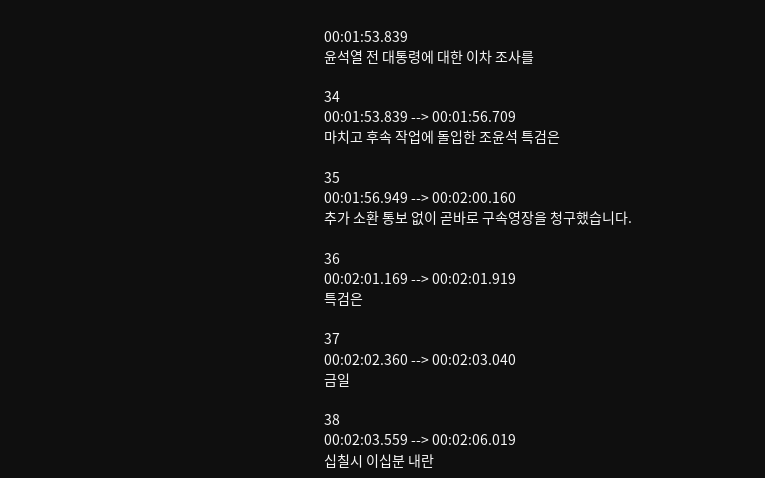00:01:53.839
윤석열 전 대통령에 대한 이차 조사를

34
00:01:53.839 --> 00:01:56.709
마치고 후속 작업에 돌입한 조윤석 특검은

35
00:01:56.949 --> 00:02:00.160
추가 소환 통보 없이 곧바로 구속영장을 청구했습니다.

36
00:02:01.169 --> 00:02:01.919
특검은

37
00:02:02.360 --> 00:02:03.040
금일

38
00:02:03.559 --> 00:02:06.019
십칠시 이십분 내란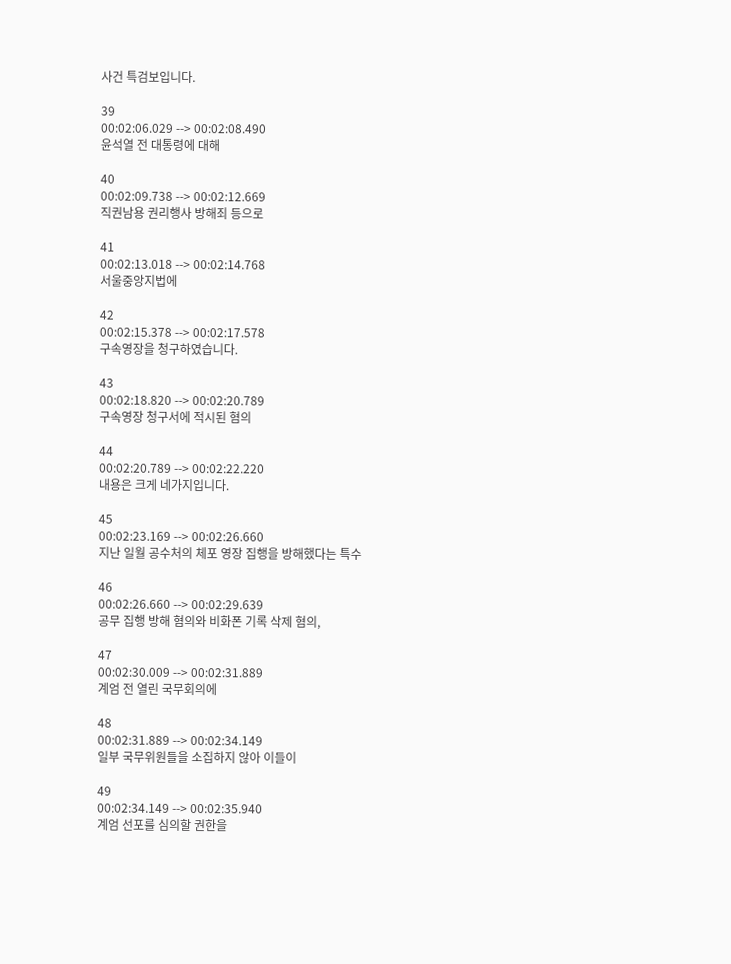사건 특검보입니다.

39
00:02:06.029 --> 00:02:08.490
윤석열 전 대통령에 대해

40
00:02:09.738 --> 00:02:12.669
직권남용 권리행사 방해죄 등으로

41
00:02:13.018 --> 00:02:14.768
서울중앙지법에

42
00:02:15.378 --> 00:02:17.578
구속영장을 청구하였습니다.

43
00:02:18.820 --> 00:02:20.789
구속영장 청구서에 적시된 혐의

44
00:02:20.789 --> 00:02:22.220
내용은 크게 네가지입니다.

45
00:02:23.169 --> 00:02:26.660
지난 일월 공수처의 체포 영장 집행을 방해했다는 특수

46
00:02:26.660 --> 00:02:29.639
공무 집행 방해 혐의와 비화폰 기록 삭제 혐의,

47
00:02:30.009 --> 00:02:31.889
계엄 전 열린 국무회의에

48
00:02:31.889 --> 00:02:34.149
일부 국무위원들을 소집하지 않아 이들이

49
00:02:34.149 --> 00:02:35.940
계엄 선포를 심의할 권한을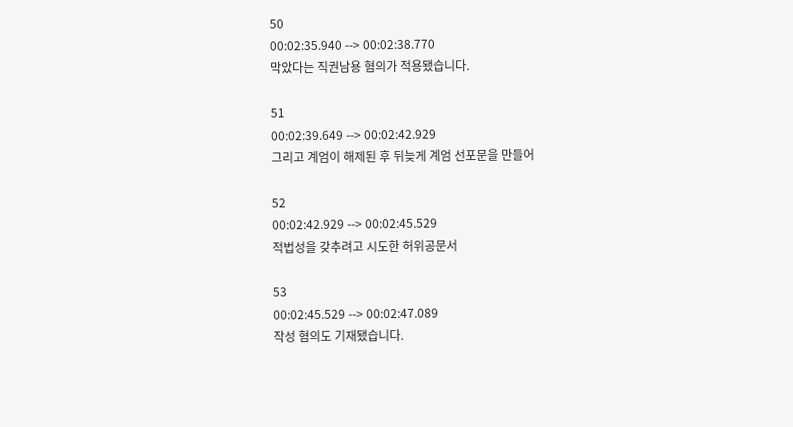50
00:02:35.940 --> 00:02:38.770
막았다는 직권남용 혐의가 적용됐습니다.

51
00:02:39.649 --> 00:02:42.929
그리고 계엄이 해제된 후 뒤늦게 계엄 선포문을 만들어

52
00:02:42.929 --> 00:02:45.529
적법성을 갖추려고 시도한 허위공문서

53
00:02:45.529 --> 00:02:47.089
작성 혐의도 기재됐습니다.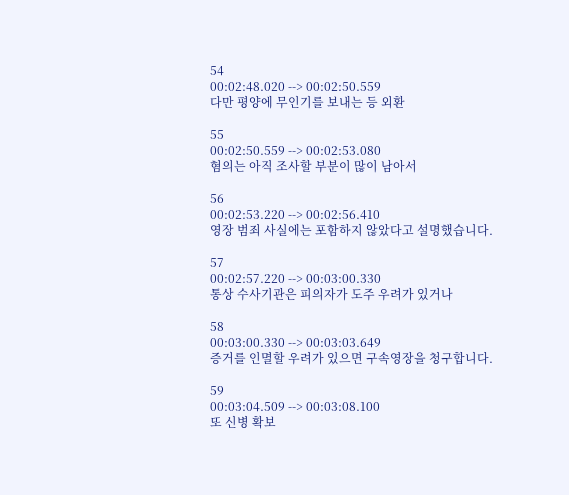54
00:02:48.020 --> 00:02:50.559
다만 평양에 무인기를 보내는 등 외환

55
00:02:50.559 --> 00:02:53.080
혐의는 아직 조사할 부분이 많이 남아서

56
00:02:53.220 --> 00:02:56.410
영장 범죄 사실에는 포함하지 않았다고 설명했습니다.

57
00:02:57.220 --> 00:03:00.330
통상 수사기관은 피의자가 도주 우려가 있거나

58
00:03:00.330 --> 00:03:03.649
증거를 인멸할 우려가 있으면 구속영장을 청구합니다.

59
00:03:04.509 --> 00:03:08.100
또 신병 확보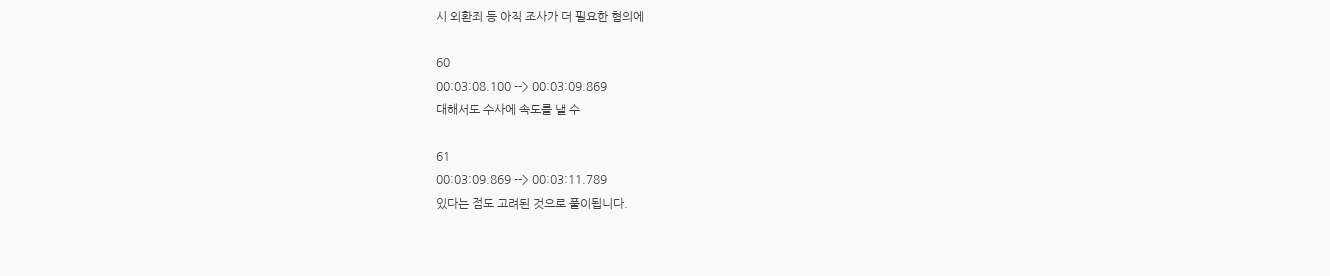시 외환죄 등 아직 조사가 더 필요한 혐의에

60
00:03:08.100 --> 00:03:09.869
대해서도 수사에 속도를 낼 수

61
00:03:09.869 --> 00:03:11.789
있다는 점도 고려된 것으로 풀이됩니다.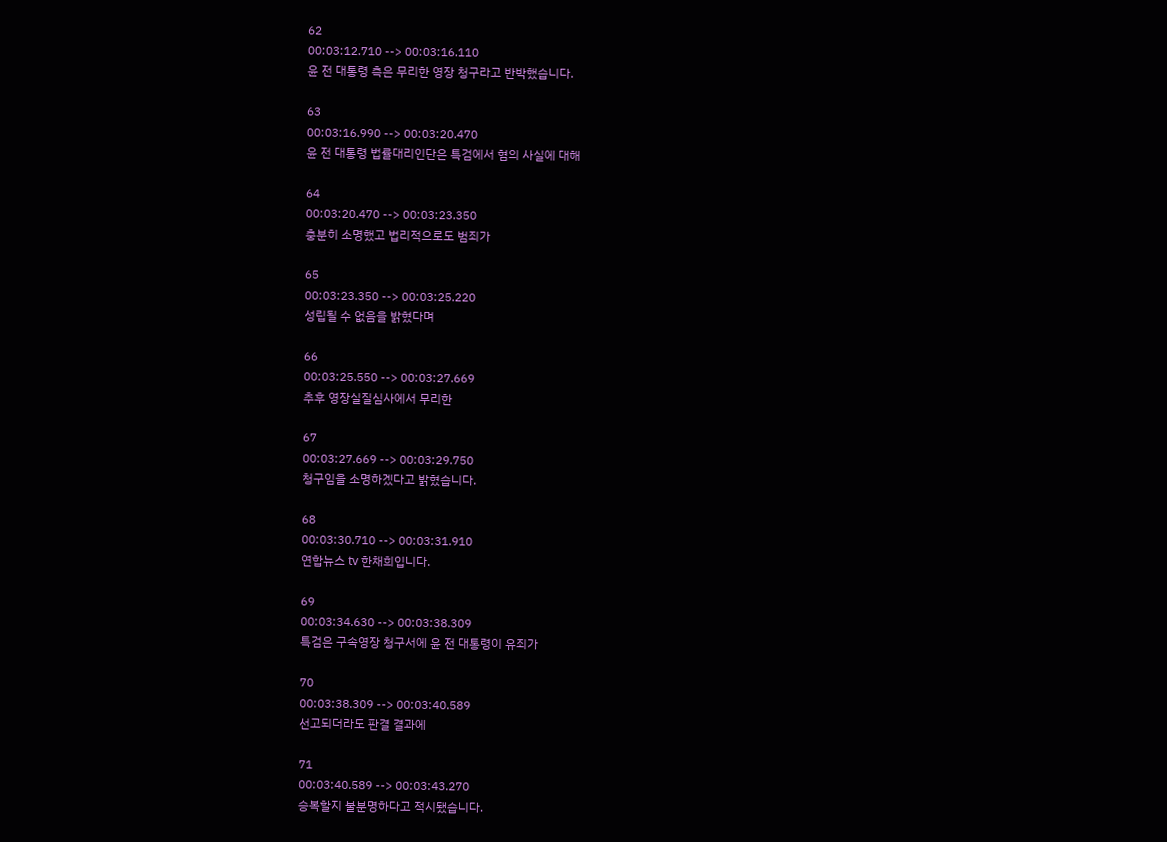62
00:03:12.710 --> 00:03:16.110
윤 전 대통령 측은 무리한 영장 청구라고 반박했습니다.

63
00:03:16.990 --> 00:03:20.470
윤 전 대통령 법률대리인단은 특검에서 혐의 사실에 대해

64
00:03:20.470 --> 00:03:23.350
충분히 소명했고 법리적으로도 범죄가

65
00:03:23.350 --> 00:03:25.220
성립될 수 없음을 밝혔다며

66
00:03:25.550 --> 00:03:27.669
추후 영장실질심사에서 무리한

67
00:03:27.669 --> 00:03:29.750
청구임을 소명하겠다고 밝혔습니다.

68
00:03:30.710 --> 00:03:31.910
연합뉴스 tv 한채희입니다.

69
00:03:34.630 --> 00:03:38.309
특검은 구속영장 청구서에 윤 전 대통령이 유죄가

70
00:03:38.309 --> 00:03:40.589
선고되더라도 판결 결과에

71
00:03:40.589 --> 00:03:43.270
승복할지 불분명하다고 적시됐습니다.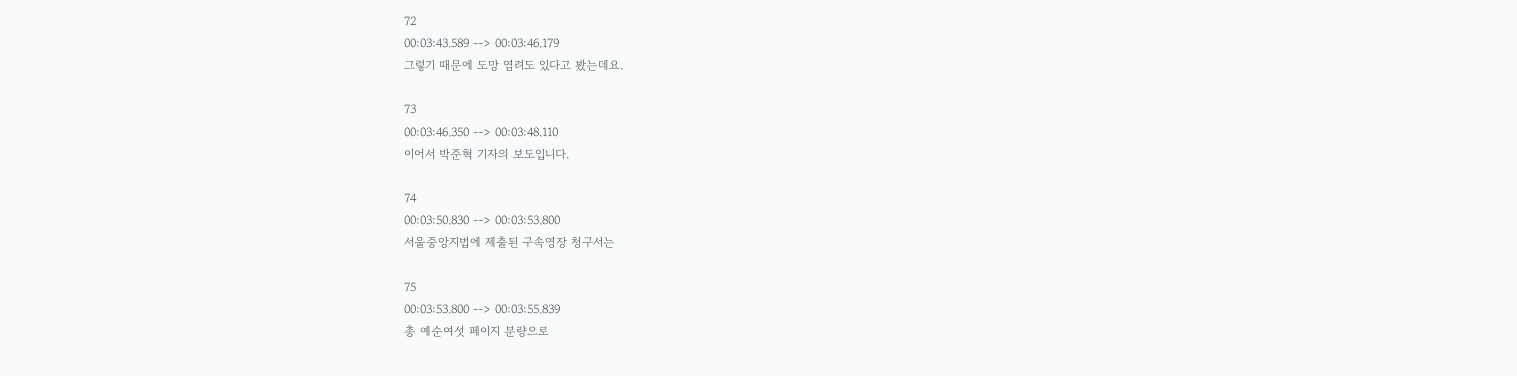72
00:03:43.589 --> 00:03:46.179
그렇기 때문에 도망 염려도 있다고 봤는데요.

73
00:03:46.350 --> 00:03:48.110
이어서 박준혁 기자의 보도입니다.

74
00:03:50.830 --> 00:03:53.800
서울중앙지법에 제출된 구속영장 청구서는

75
00:03:53.800 --> 00:03:55.839
총 예순여섯 페이지 분량으로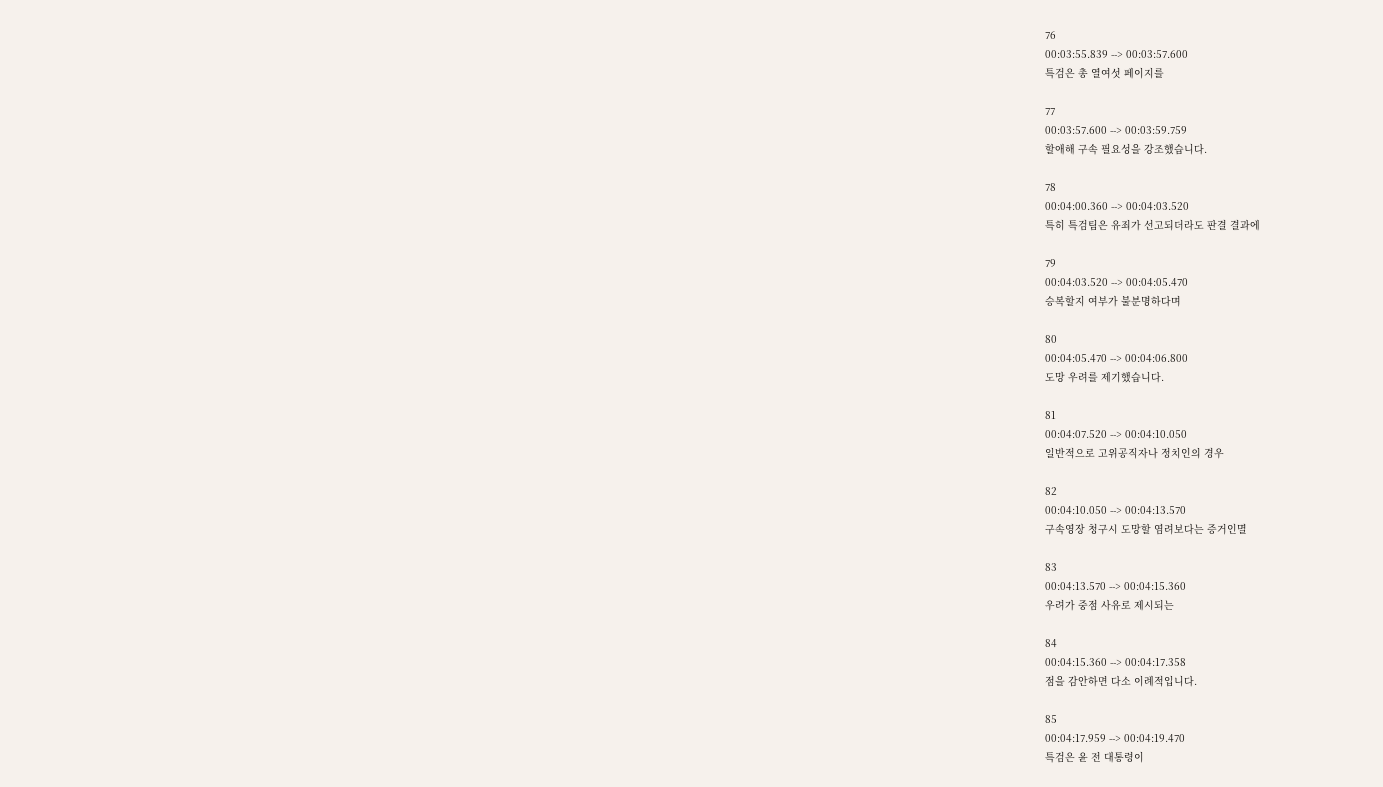76
00:03:55.839 --> 00:03:57.600
특검은 총 열여섯 페이지를

77
00:03:57.600 --> 00:03:59.759
할애해 구속 필요성을 강조했습니다.

78
00:04:00.360 --> 00:04:03.520
특히 특검팀은 유죄가 선고되더라도 판결 결과에

79
00:04:03.520 --> 00:04:05.470
승복할지 여부가 불분명하다며

80
00:04:05.470 --> 00:04:06.800
도망 우려를 제기했습니다.

81
00:04:07.520 --> 00:04:10.050
일반적으로 고위공직자나 정치인의 경우

82
00:04:10.050 --> 00:04:13.570
구속영장 청구시 도망할 염려보다는 증거인멸

83
00:04:13.570 --> 00:04:15.360
우려가 중점 사유로 제시되는

84
00:04:15.360 --> 00:04:17.358
점을 감안하면 다소 이례적입니다.

85
00:04:17.959 --> 00:04:19.470
특검은 윤 전 대통령이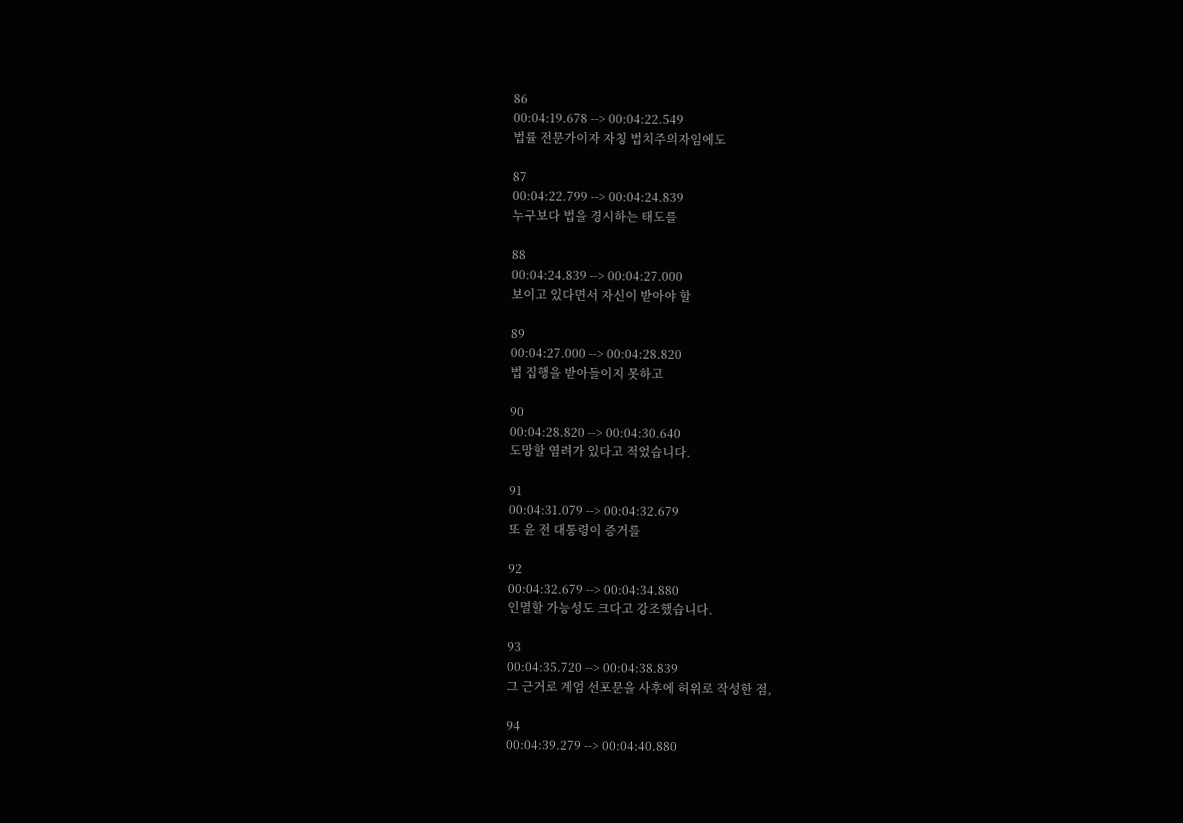86
00:04:19.678 --> 00:04:22.549
법률 전문가이자 자칭 법치주의자임에도

87
00:04:22.799 --> 00:04:24.839
누구보다 법을 경시하는 태도를

88
00:04:24.839 --> 00:04:27.000
보이고 있다면서 자신이 받아야 할

89
00:04:27.000 --> 00:04:28.820
법 집행을 받아들이지 못하고

90
00:04:28.820 --> 00:04:30.640
도망할 염려가 있다고 적었습니다.

91
00:04:31.079 --> 00:04:32.679
또 윤 전 대통령이 증거를

92
00:04:32.679 --> 00:04:34.880
인멸할 가능성도 크다고 강조했습니다.

93
00:04:35.720 --> 00:04:38.839
그 근거로 계엄 선포문을 사후에 허위로 작성한 점,

94
00:04:39.279 --> 00:04:40.880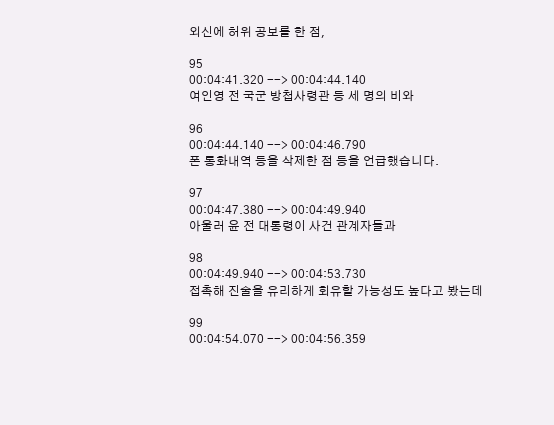외신에 허위 공보를 한 점,

95
00:04:41.320 --> 00:04:44.140
여인영 전 국군 방첩사령관 등 세 명의 비와

96
00:04:44.140 --> 00:04:46.790
폰 통화내역 등을 삭제한 점 등을 언급했습니다.

97
00:04:47.380 --> 00:04:49.940
아울러 윤 전 대통령이 사건 관계자들과

98
00:04:49.940 --> 00:04:53.730
접촉해 진술을 유리하게 회유할 가능성도 높다고 봤는데

99
00:04:54.070 --> 00:04:56.359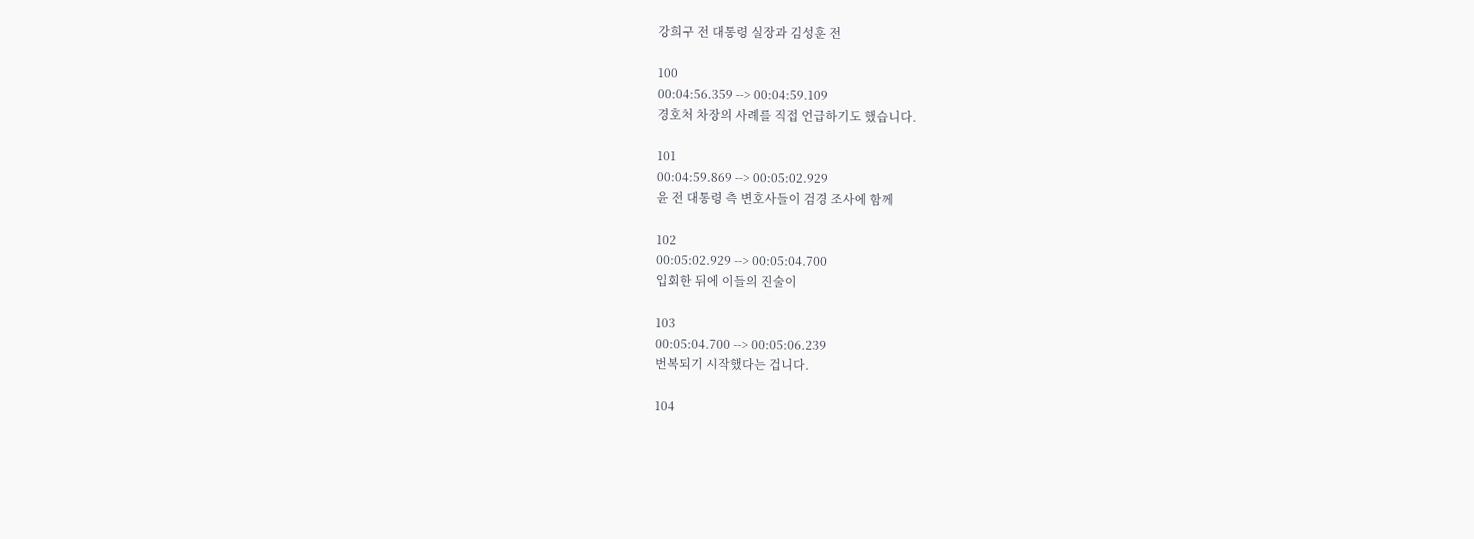강희구 전 대통령 실장과 김성훈 전

100
00:04:56.359 --> 00:04:59.109
경호처 차장의 사례를 직접 언급하기도 했습니다.

101
00:04:59.869 --> 00:05:02.929
윤 전 대통령 측 변호사들이 검경 조사에 함께

102
00:05:02.929 --> 00:05:04.700
입회한 뒤에 이들의 진술이

103
00:05:04.700 --> 00:05:06.239
번복되기 시작했다는 겁니다.

104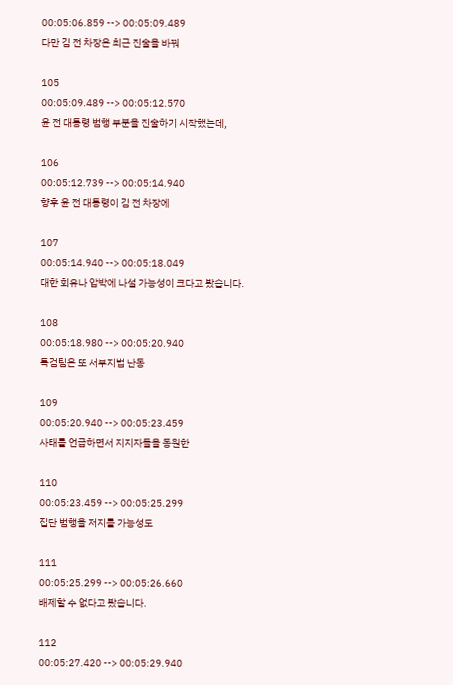00:05:06.859 --> 00:05:09.489
다만 김 전 차장은 최근 진술을 바꿔

105
00:05:09.489 --> 00:05:12.570
윤 전 대통령 범행 부분을 진술하기 시작했는데,

106
00:05:12.739 --> 00:05:14.940
향후 윤 전 대통령이 김 전 차장에

107
00:05:14.940 --> 00:05:18.049
대한 회유나 압박에 나설 가능성이 크다고 봤습니다.

108
00:05:18.980 --> 00:05:20.940
특검팀은 또 서부지법 난동

109
00:05:20.940 --> 00:05:23.459
사태를 언급하면서 지지자들을 동원한

110
00:05:23.459 --> 00:05:25.299
집단 범행을 저지를 가능성도

111
00:05:25.299 --> 00:05:26.660
배제할 수 없다고 봤습니다.

112
00:05:27.420 --> 00:05:29.940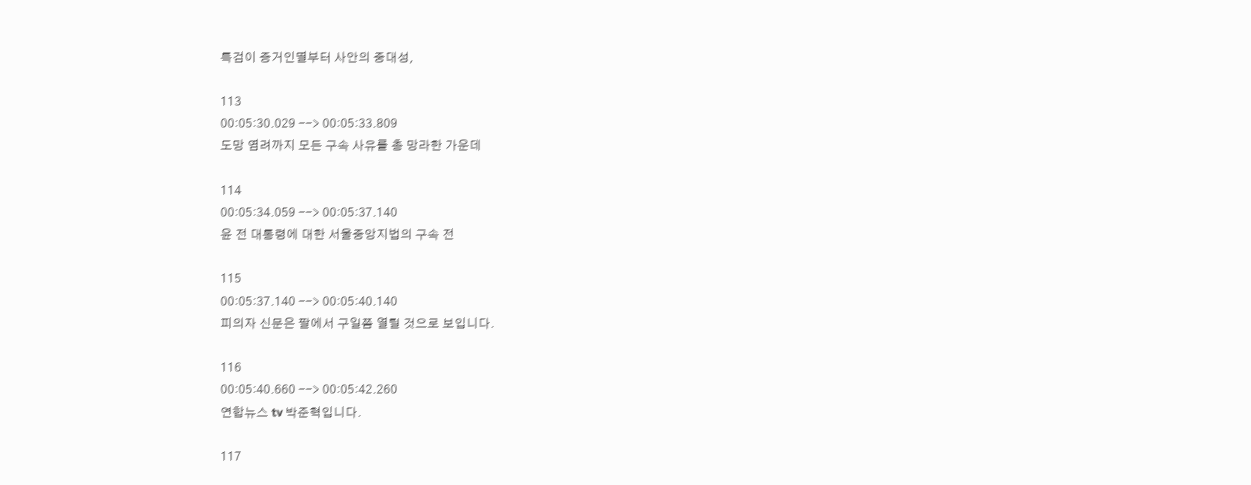특검이 증거인멸부터 사안의 중대성,

113
00:05:30.029 --> 00:05:33.809
도망 염려까지 모든 구속 사유를 총 망라한 가운데

114
00:05:34.059 --> 00:05:37.140
윤 전 대통령에 대한 서울중앙지법의 구속 전

115
00:05:37.140 --> 00:05:40.140
피의자 신문은 팔에서 구일쯤 열릴 것으로 보입니다.

116
00:05:40.660 --> 00:05:42.260
연합뉴스 tv 박준혁입니다.

117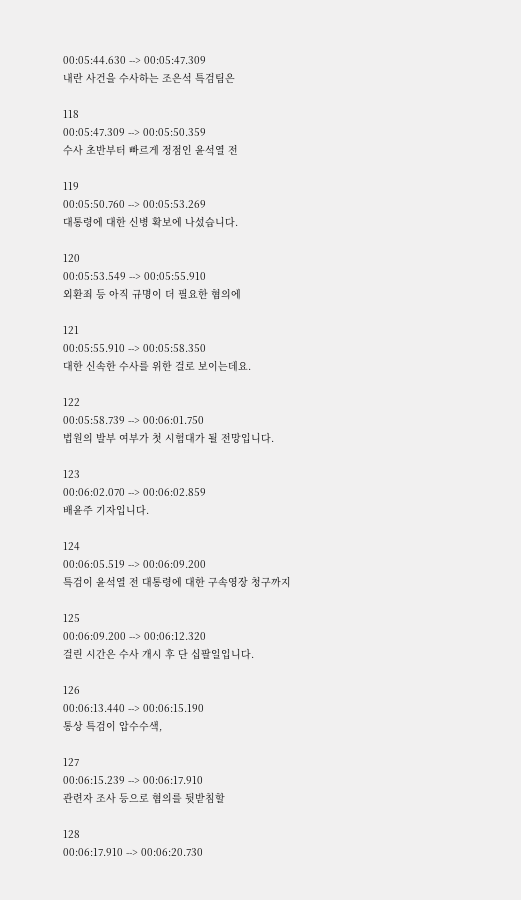00:05:44.630 --> 00:05:47.309
내란 사건을 수사하는 조은석 특검팀은

118
00:05:47.309 --> 00:05:50.359
수사 초반부터 빠르게 정점인 윤석열 전

119
00:05:50.760 --> 00:05:53.269
대통령에 대한 신병 확보에 나섰습니다.

120
00:05:53.549 --> 00:05:55.910
외환죄 등 아직 규명이 더 필요한 혐의에

121
00:05:55.910 --> 00:05:58.350
대한 신속한 수사를 위한 걸로 보이는데요.

122
00:05:58.739 --> 00:06:01.750
법원의 발부 여부가 첫 시험대가 될 전망입니다.

123
00:06:02.070 --> 00:06:02.859
배윤주 기자입니다.

124
00:06:05.519 --> 00:06:09.200
특검이 윤석열 전 대통령에 대한 구속영장 청구까지

125
00:06:09.200 --> 00:06:12.320
걸린 시간은 수사 개시 후 단 십팔일입니다.

126
00:06:13.440 --> 00:06:15.190
통상 특검이 압수수색,

127
00:06:15.239 --> 00:06:17.910
관련자 조사 등으로 혐의를 뒷받침할

128
00:06:17.910 --> 00:06:20.730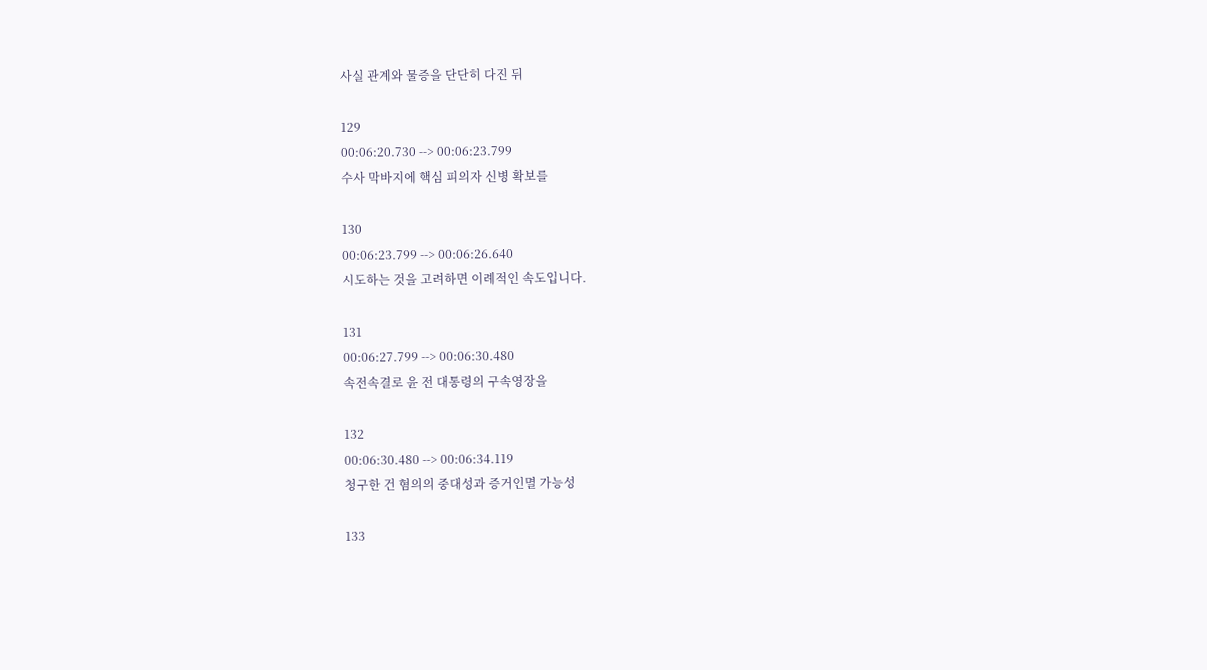사실 관계와 물증을 단단히 다진 뒤

129
00:06:20.730 --> 00:06:23.799
수사 막바지에 핵심 피의자 신병 확보를

130
00:06:23.799 --> 00:06:26.640
시도하는 것을 고려하면 이례적인 속도입니다.

131
00:06:27.799 --> 00:06:30.480
속전속결로 윤 전 대통령의 구속영장을

132
00:06:30.480 --> 00:06:34.119
청구한 건 혐의의 중대성과 증거인멸 가능성

133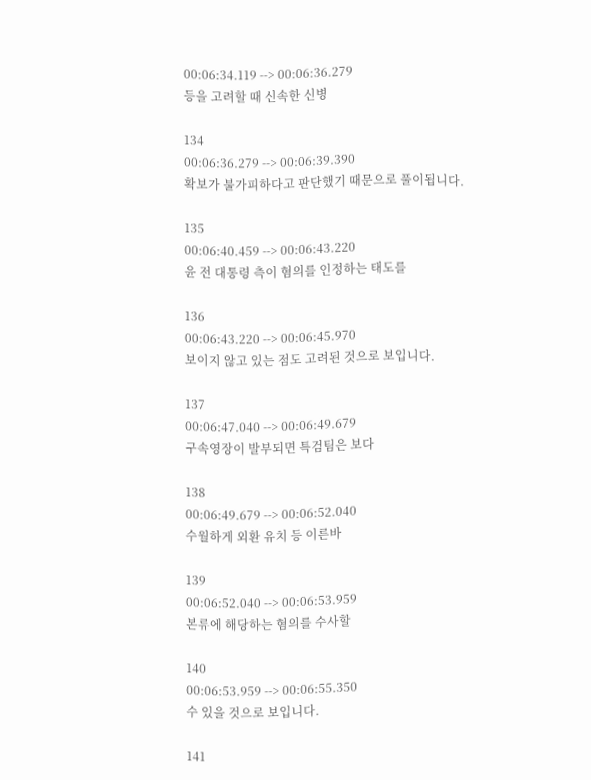00:06:34.119 --> 00:06:36.279
등을 고려할 때 신속한 신병

134
00:06:36.279 --> 00:06:39.390
확보가 불가피하다고 판단했기 때문으로 풀이됩니다.

135
00:06:40.459 --> 00:06:43.220
윤 전 대통령 측이 혐의를 인정하는 태도를

136
00:06:43.220 --> 00:06:45.970
보이지 않고 있는 점도 고려된 것으로 보입니다.

137
00:06:47.040 --> 00:06:49.679
구속영장이 발부되면 특검팀은 보다

138
00:06:49.679 --> 00:06:52.040
수월하게 외환 유치 등 이른바

139
00:06:52.040 --> 00:06:53.959
본류에 해당하는 혐의를 수사할

140
00:06:53.959 --> 00:06:55.350
수 있을 것으로 보입니다.

141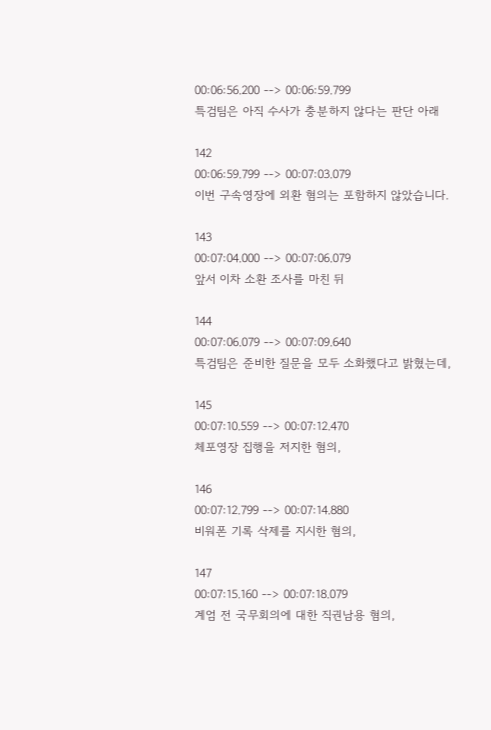00:06:56.200 --> 00:06:59.799
특검팀은 아직 수사가 충분하지 않다는 판단 아래

142
00:06:59.799 --> 00:07:03.079
이번 구속영장에 외환 혐의는 포함하지 않았습니다.

143
00:07:04.000 --> 00:07:06.079
앞서 이차 소환 조사를 마친 뒤

144
00:07:06.079 --> 00:07:09.640
특검팀은 준비한 질문을 모두 소화했다고 밝혔는데,

145
00:07:10.559 --> 00:07:12.470
체포영장 집행을 저지한 혐의,

146
00:07:12.799 --> 00:07:14.880
비워폰 기록 삭제를 지시한 혐의,

147
00:07:15.160 --> 00:07:18.079
계엄 전 국무회의에 대한 직권남용 혐의,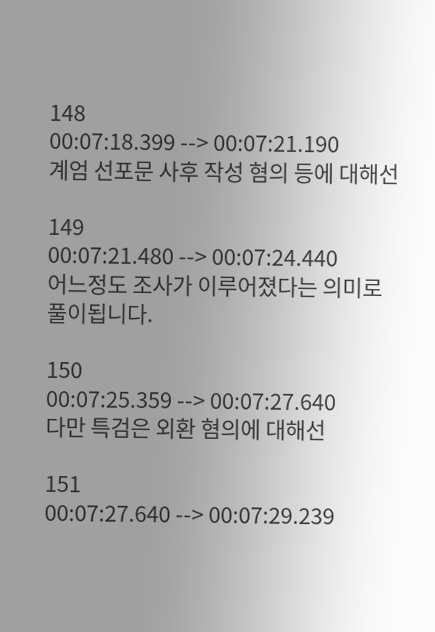148
00:07:18.399 --> 00:07:21.190
계엄 선포문 사후 작성 혐의 등에 대해선

149
00:07:21.480 --> 00:07:24.440
어느정도 조사가 이루어졌다는 의미로 풀이됩니다.

150
00:07:25.359 --> 00:07:27.640
다만 특검은 외환 혐의에 대해선

151
00:07:27.640 --> 00:07:29.239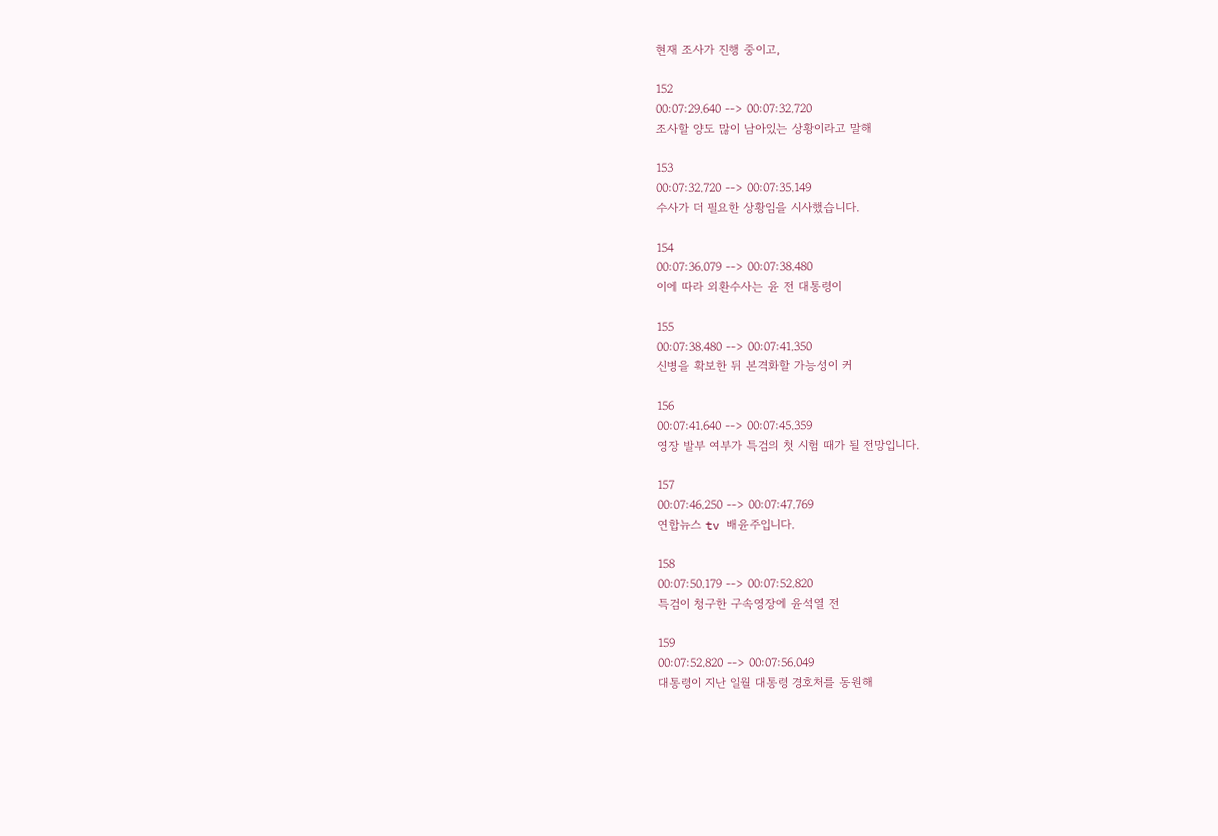현재 조사가 진행 중이고,

152
00:07:29.640 --> 00:07:32.720
조사할 양도 많이 남아있는 상황이라고 말해

153
00:07:32.720 --> 00:07:35.149
수사가 더 필요한 상황임을 시사했습니다.

154
00:07:36.079 --> 00:07:38.480
이에 따라 외환수사는 윤 전 대통령이

155
00:07:38.480 --> 00:07:41.350
신병을 확보한 뒤 본격화할 가능성이 커

156
00:07:41.640 --> 00:07:45.359
영장 발부 여부가 특검의 첫 시험 때가 될 전망입니다.

157
00:07:46.250 --> 00:07:47.769
연합뉴스 tv 배윤주입니다.

158
00:07:50.179 --> 00:07:52.820
특검이 청구한 구속영장에 윤석열 전

159
00:07:52.820 --> 00:07:56.049
대통령이 지난 일월 대통령 경호처를 동원해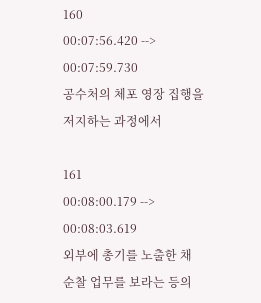160
00:07:56.420 --> 00:07:59.730
공수처의 체포 영장 집행을 저지하는 과정에서

161
00:08:00.179 --> 00:08:03.619
외부에 총기를 노출한 채 순찰 업무를 보라는 등의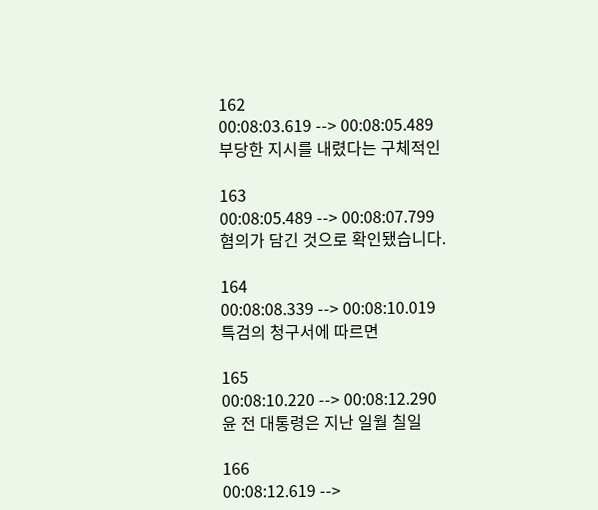162
00:08:03.619 --> 00:08:05.489
부당한 지시를 내렸다는 구체적인

163
00:08:05.489 --> 00:08:07.799
혐의가 담긴 것으로 확인됐습니다.

164
00:08:08.339 --> 00:08:10.019
특검의 청구서에 따르면

165
00:08:10.220 --> 00:08:12.290
윤 전 대통령은 지난 일월 칠일

166
00:08:12.619 -->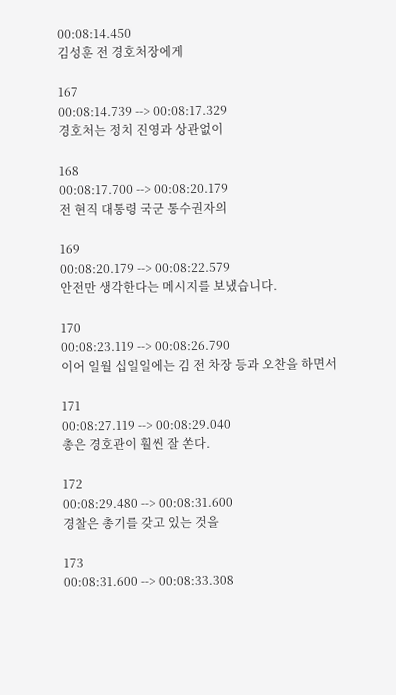00:08:14.450
김성훈 전 경호처장에게

167
00:08:14.739 --> 00:08:17.329
경호처는 정치 진영과 상관없이

168
00:08:17.700 --> 00:08:20.179
전 현직 대통령 국군 통수권자의

169
00:08:20.179 --> 00:08:22.579
안전만 생각한다는 메시지를 보냈습니다.

170
00:08:23.119 --> 00:08:26.790
이어 일월 십일일에는 김 전 차장 등과 오찬을 하면서

171
00:08:27.119 --> 00:08:29.040
총은 경호관이 훨씬 잘 쏜다.

172
00:08:29.480 --> 00:08:31.600
경찰은 총기를 갖고 있는 것을

173
00:08:31.600 --> 00:08:33.308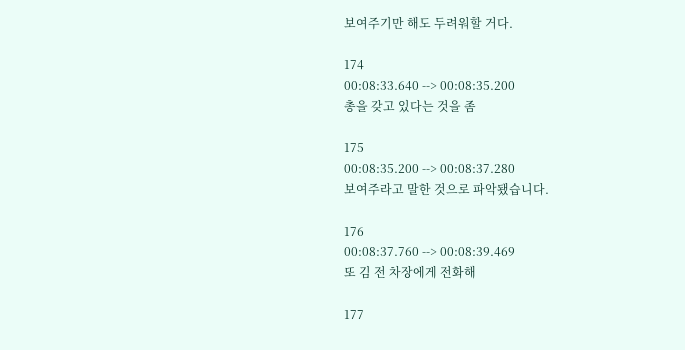보여주기만 해도 두려워할 거다.

174
00:08:33.640 --> 00:08:35.200
총을 갖고 있다는 것을 좀

175
00:08:35.200 --> 00:08:37.280
보여주라고 말한 것으로 파악됐습니다.

176
00:08:37.760 --> 00:08:39.469
또 김 전 차장에게 전화해

177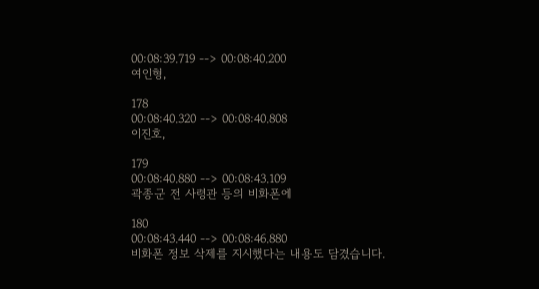00:08:39.719 --> 00:08:40.200
여인형,

178
00:08:40.320 --> 00:08:40.808
이진호,

179
00:08:40.880 --> 00:08:43.109
곽종군 전 사령관 등의 비화폰에

180
00:08:43.440 --> 00:08:46.880
비화폰 정보 삭제를 지시했다는 내용도 담겼습니다.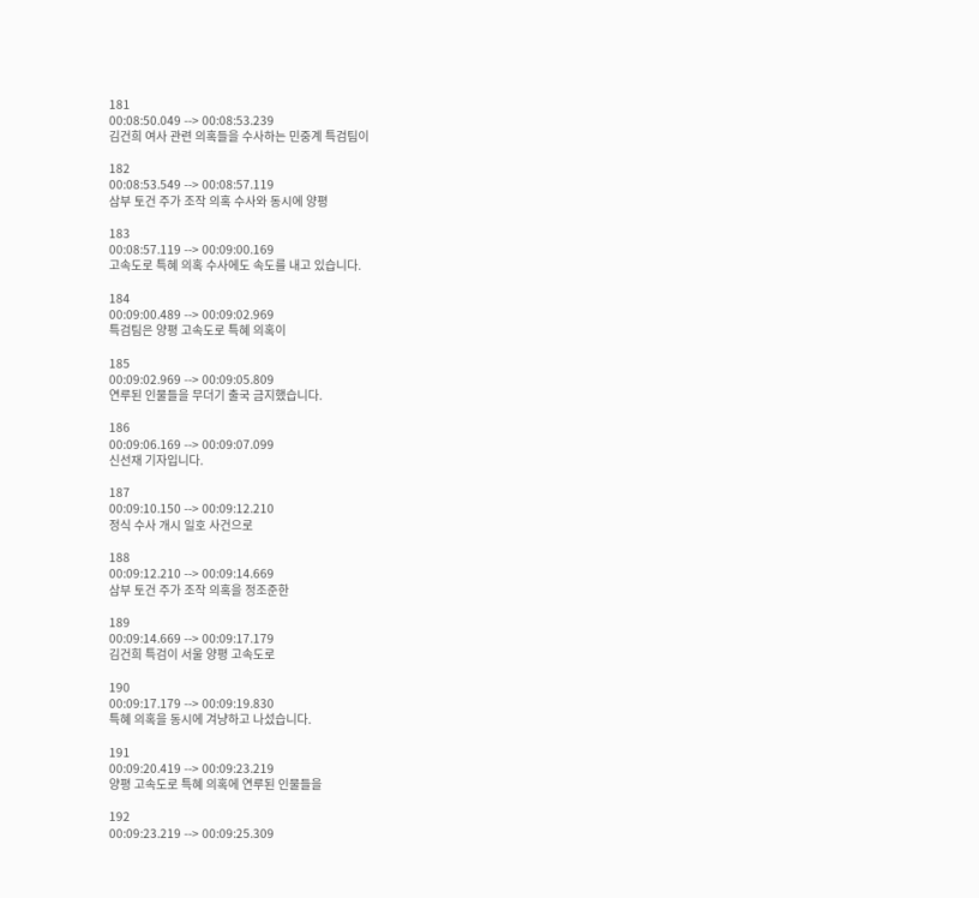181
00:08:50.049 --> 00:08:53.239
김건희 여사 관련 의혹들을 수사하는 민중계 특검팀이

182
00:08:53.549 --> 00:08:57.119
삼부 토건 주가 조작 의혹 수사와 동시에 양평

183
00:08:57.119 --> 00:09:00.169
고속도로 특혜 의혹 수사에도 속도를 내고 있습니다.

184
00:09:00.489 --> 00:09:02.969
특검팀은 양평 고속도로 특혜 의혹이

185
00:09:02.969 --> 00:09:05.809
연루된 인물들을 무더기 출국 금지했습니다.

186
00:09:06.169 --> 00:09:07.099
신선재 기자입니다.

187
00:09:10.150 --> 00:09:12.210
정식 수사 개시 일호 사건으로

188
00:09:12.210 --> 00:09:14.669
삼부 토건 주가 조작 의혹을 정조준한

189
00:09:14.669 --> 00:09:17.179
김건희 특검이 서울 양평 고속도로

190
00:09:17.179 --> 00:09:19.830
특혜 의혹을 동시에 겨냥하고 나섰습니다.

191
00:09:20.419 --> 00:09:23.219
양평 고속도로 특혜 의혹에 연루된 인물들을

192
00:09:23.219 --> 00:09:25.309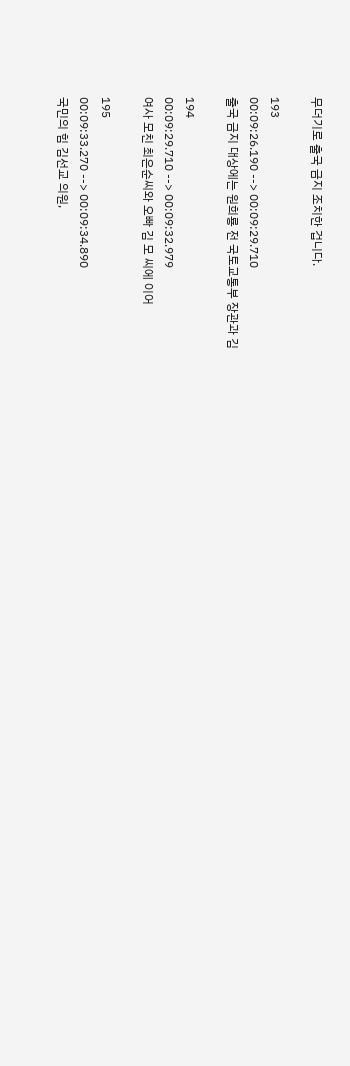무더기로 출국 금지 조치한 겁니다.

193
00:09:26.190 --> 00:09:29.710
출국 금지 대상에는 원희룡 전 국토교통부 장관과 김

194
00:09:29.710 --> 00:09:32.979
여사 모친 최은순씨와 오빠 김 모 씨에 이어

195
00:09:33.270 --> 00:09:34.890
국민의 힘 김선교 의원,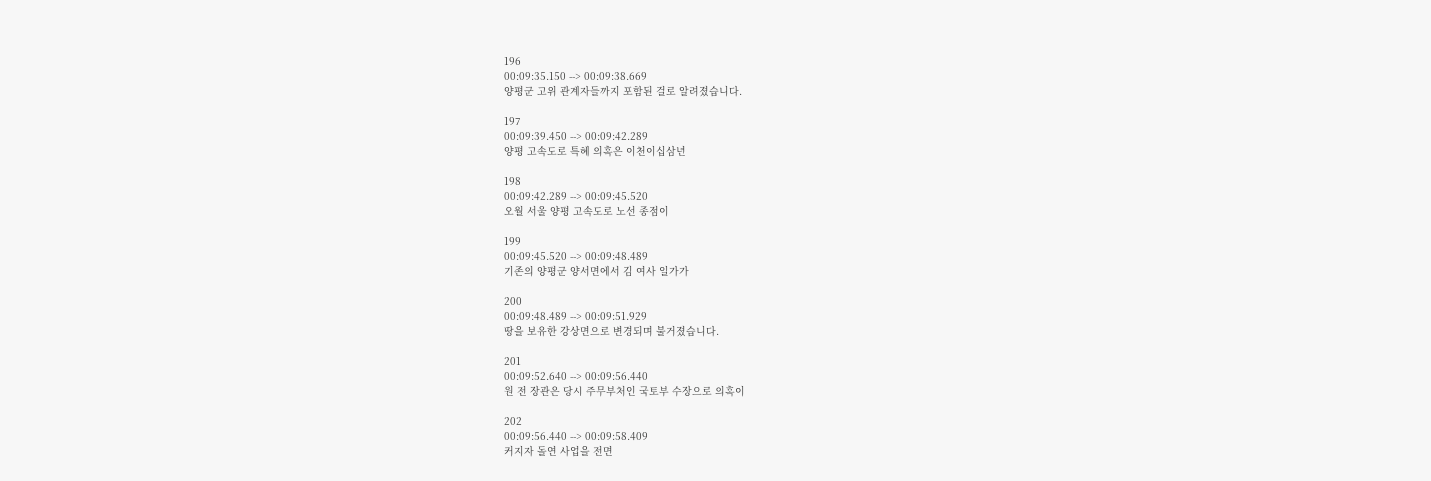196
00:09:35.150 --> 00:09:38.669
양평군 고위 관계자들까지 포함된 걸로 알려졌습니다.

197
00:09:39.450 --> 00:09:42.289
양평 고속도로 특혜 의혹은 이천이십삼년

198
00:09:42.289 --> 00:09:45.520
오월 서울 양평 고속도로 노선 종점이

199
00:09:45.520 --> 00:09:48.489
기존의 양평군 양서면에서 김 여사 일가가

200
00:09:48.489 --> 00:09:51.929
땅을 보유한 강상면으로 변경되며 불거졌습니다.

201
00:09:52.640 --> 00:09:56.440
원 전 장관은 당시 주무부처인 국토부 수장으로 의혹이

202
00:09:56.440 --> 00:09:58.409
커지자 돌연 사업을 전면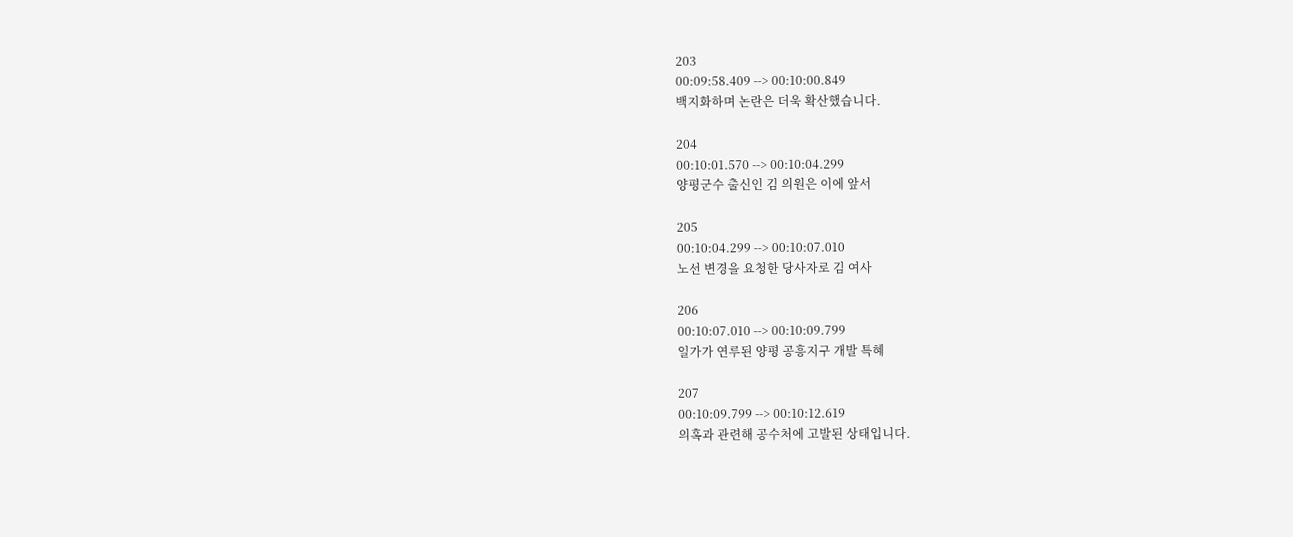203
00:09:58.409 --> 00:10:00.849
백지화하며 논란은 더욱 확산했습니다.

204
00:10:01.570 --> 00:10:04.299
양평군수 출신인 김 의원은 이에 앞서

205
00:10:04.299 --> 00:10:07.010
노선 변경을 요청한 당사자로 김 여사

206
00:10:07.010 --> 00:10:09.799
일가가 연루된 양평 공흥지구 개발 특혜

207
00:10:09.799 --> 00:10:12.619
의혹과 관련해 공수처에 고발된 상태입니다.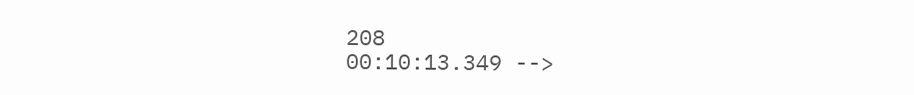208
00:10:13.349 -->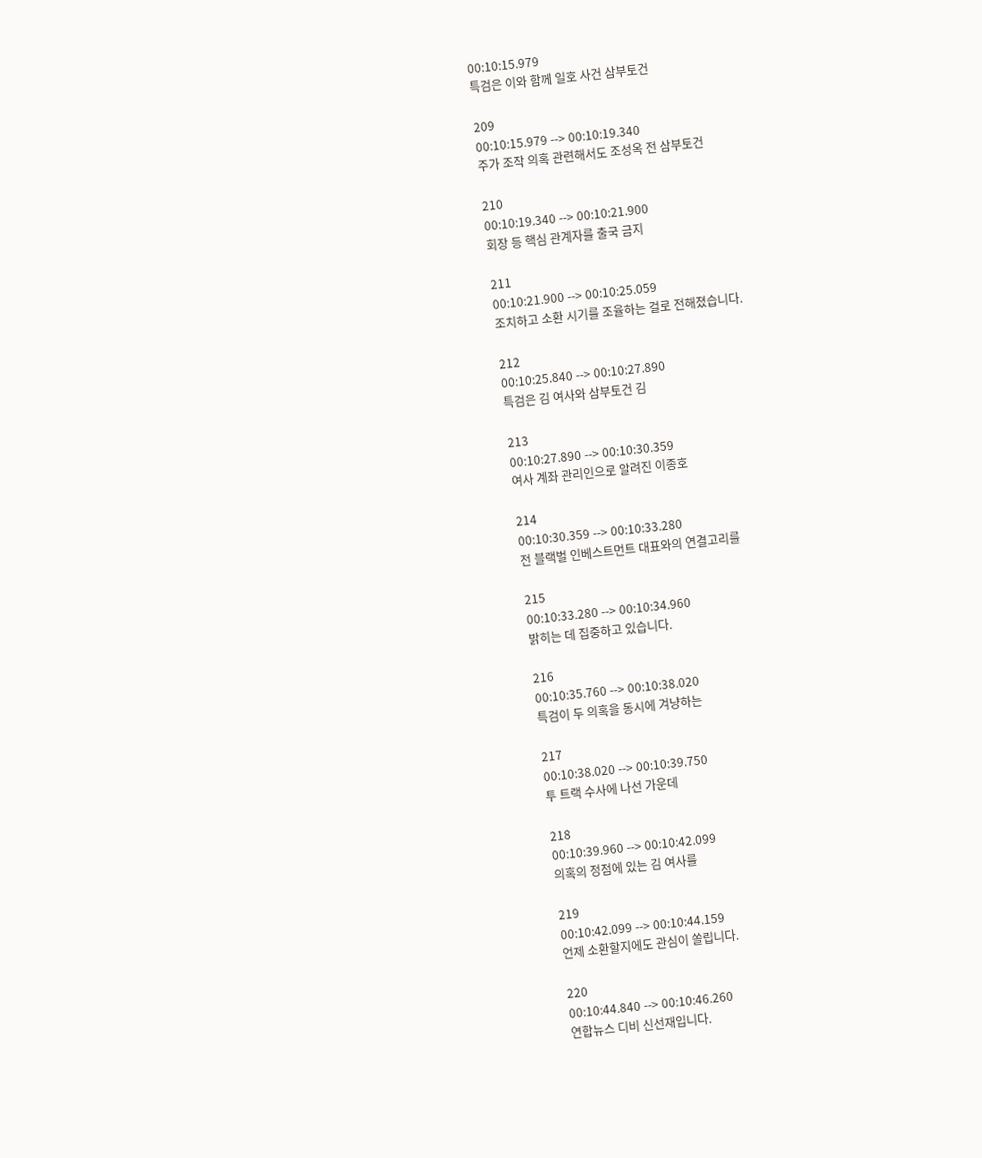00:10:15.979
특검은 이와 함께 일호 사건 삼부토건

209
00:10:15.979 --> 00:10:19.340
주가 조작 의혹 관련해서도 조성옥 전 삼부토건

210
00:10:19.340 --> 00:10:21.900
회장 등 핵심 관계자를 출국 금지

211
00:10:21.900 --> 00:10:25.059
조치하고 소환 시기를 조율하는 걸로 전해졌습니다.

212
00:10:25.840 --> 00:10:27.890
특검은 김 여사와 삼부토건 김

213
00:10:27.890 --> 00:10:30.359
여사 계좌 관리인으로 알려진 이종호

214
00:10:30.359 --> 00:10:33.280
전 블랙벌 인베스트먼트 대표와의 연결고리를

215
00:10:33.280 --> 00:10:34.960
밝히는 데 집중하고 있습니다.

216
00:10:35.760 --> 00:10:38.020
특검이 두 의혹을 동시에 겨냥하는

217
00:10:38.020 --> 00:10:39.750
투 트랙 수사에 나선 가운데

218
00:10:39.960 --> 00:10:42.099
의혹의 정점에 있는 김 여사를

219
00:10:42.099 --> 00:10:44.159
언제 소환할지에도 관심이 쏠립니다.

220
00:10:44.840 --> 00:10:46.260
연합뉴스 디비 신선재입니다.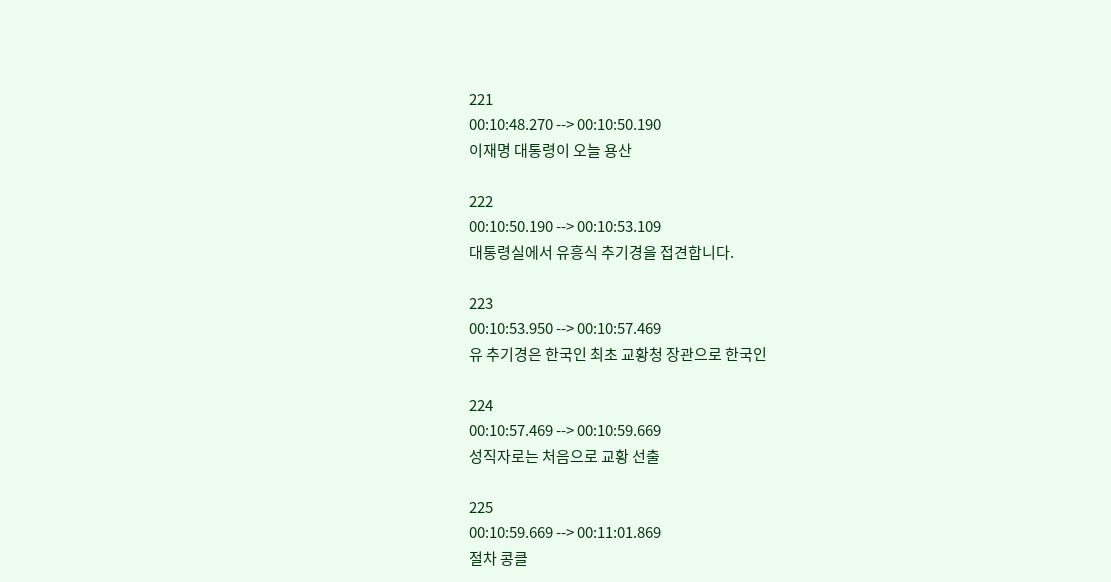221
00:10:48.270 --> 00:10:50.190
이재명 대통령이 오늘 용산

222
00:10:50.190 --> 00:10:53.109
대통령실에서 유흥식 추기경을 접견합니다.

223
00:10:53.950 --> 00:10:57.469
유 추기경은 한국인 최초 교황청 장관으로 한국인

224
00:10:57.469 --> 00:10:59.669
성직자로는 처음으로 교황 선출

225
00:10:59.669 --> 00:11:01.869
절차 콩클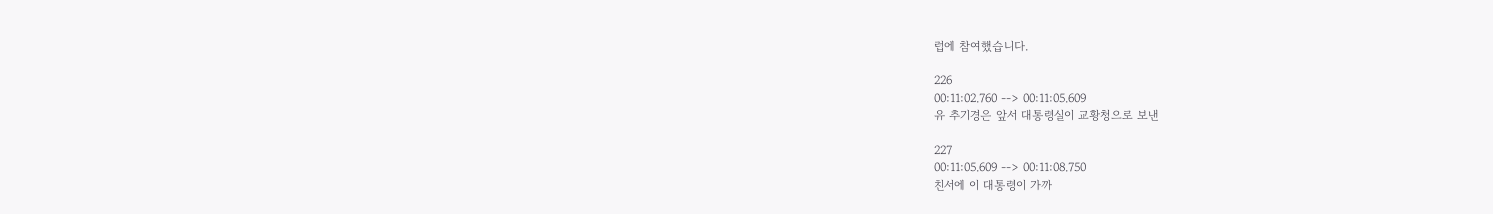럽에 참여했습니다.

226
00:11:02.760 --> 00:11:05.609
유 추기경은 앞서 대통령실이 교황청으로 보낸

227
00:11:05.609 --> 00:11:08.750
친서에 이 대통령이 가까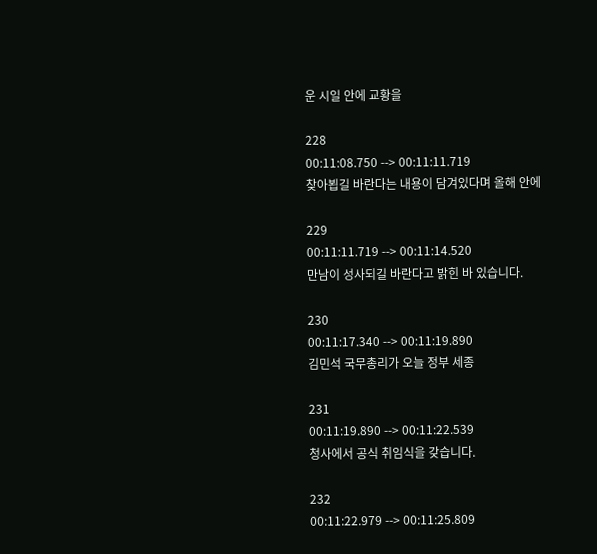운 시일 안에 교황을

228
00:11:08.750 --> 00:11:11.719
찾아뵙길 바란다는 내용이 담겨있다며 올해 안에

229
00:11:11.719 --> 00:11:14.520
만남이 성사되길 바란다고 밝힌 바 있습니다.

230
00:11:17.340 --> 00:11:19.890
김민석 국무총리가 오늘 정부 세종

231
00:11:19.890 --> 00:11:22.539
청사에서 공식 취임식을 갖습니다.

232
00:11:22.979 --> 00:11:25.809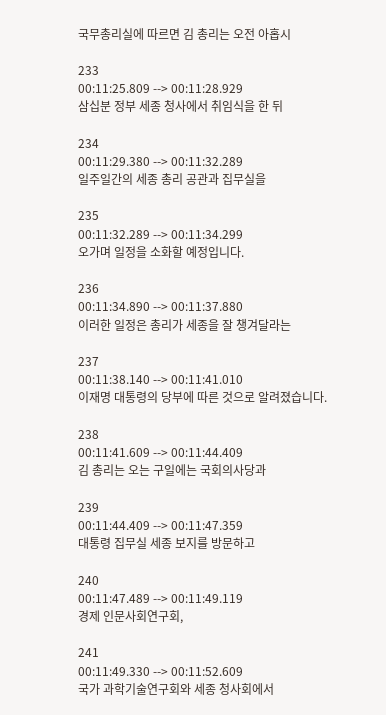국무총리실에 따르면 김 총리는 오전 아홉시

233
00:11:25.809 --> 00:11:28.929
삼십분 정부 세종 청사에서 취임식을 한 뒤

234
00:11:29.380 --> 00:11:32.289
일주일간의 세종 총리 공관과 집무실을

235
00:11:32.289 --> 00:11:34.299
오가며 일정을 소화할 예정입니다.

236
00:11:34.890 --> 00:11:37.880
이러한 일정은 총리가 세종을 잘 챙겨달라는

237
00:11:38.140 --> 00:11:41.010
이재명 대통령의 당부에 따른 것으로 알려졌습니다.

238
00:11:41.609 --> 00:11:44.409
김 총리는 오는 구일에는 국회의사당과

239
00:11:44.409 --> 00:11:47.359
대통령 집무실 세종 보지를 방문하고

240
00:11:47.489 --> 00:11:49.119
경제 인문사회연구회,

241
00:11:49.330 --> 00:11:52.609
국가 과학기술연구회와 세종 청사회에서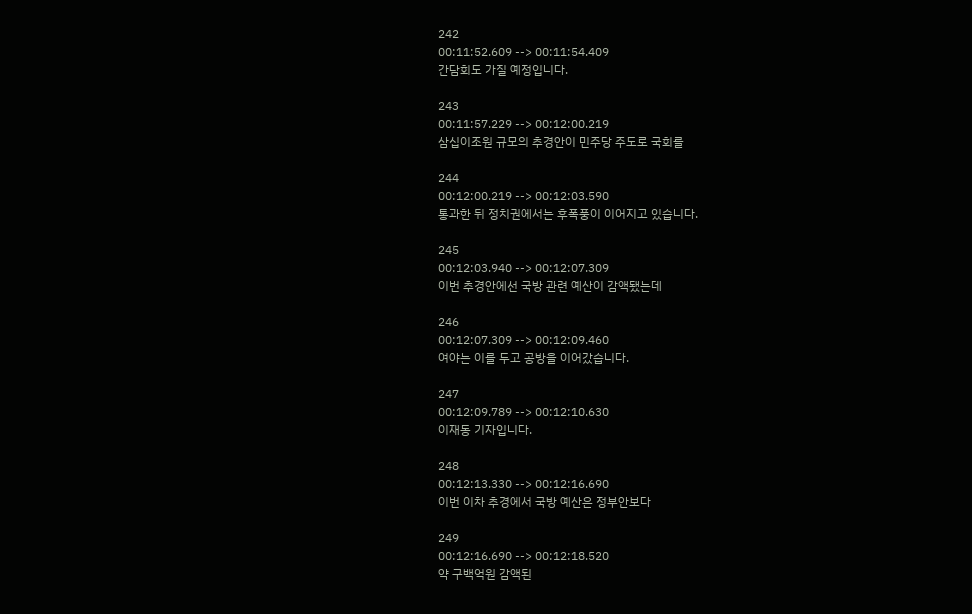242
00:11:52.609 --> 00:11:54.409
간담회도 가질 예정입니다.

243
00:11:57.229 --> 00:12:00.219
삼십이조원 규모의 추경안이 민주당 주도로 국회를

244
00:12:00.219 --> 00:12:03.590
통과한 뒤 정치권에서는 후폭풍이 이어지고 있습니다.

245
00:12:03.940 --> 00:12:07.309
이번 추경안에선 국방 관련 예산이 감액됐는데

246
00:12:07.309 --> 00:12:09.460
여야는 이를 두고 공방을 이어갔습니다.

247
00:12:09.789 --> 00:12:10.630
이재동 기자입니다.

248
00:12:13.330 --> 00:12:16.690
이번 이차 추경에서 국방 예산은 정부안보다

249
00:12:16.690 --> 00:12:18.520
약 구백억원 감액된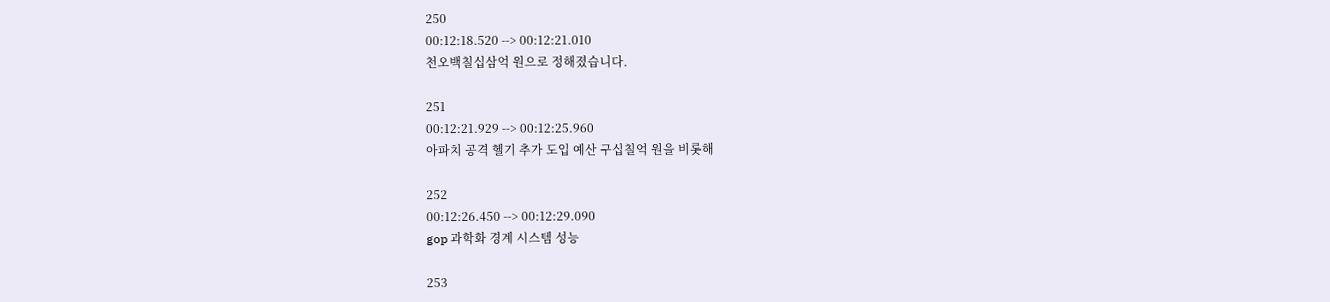250
00:12:18.520 --> 00:12:21.010
천오백칠십삼억 원으로 정해졌습니다.

251
00:12:21.929 --> 00:12:25.960
아파치 공격 헬기 추가 도입 예산 구십칠억 원을 비롯해

252
00:12:26.450 --> 00:12:29.090
gop 과학화 경계 시스템 성능

253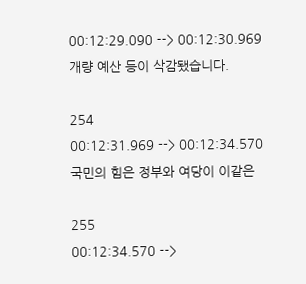00:12:29.090 --> 00:12:30.969
개량 예산 등이 삭감됐습니다.

254
00:12:31.969 --> 00:12:34.570
국민의 힘은 정부와 여당이 이같은

255
00:12:34.570 -->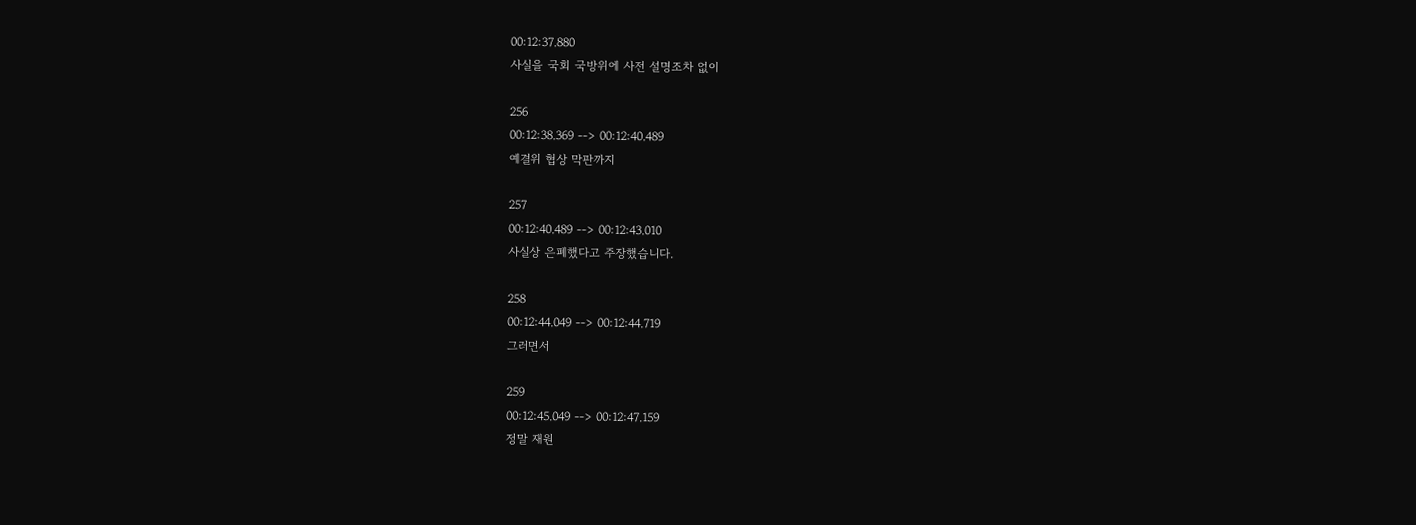00:12:37.880
사실을 국회 국방위에 사전 설명조차 없이

256
00:12:38.369 --> 00:12:40.489
예결위 협상 막판까지

257
00:12:40.489 --> 00:12:43.010
사실상 은폐했다고 주장했습니다.

258
00:12:44.049 --> 00:12:44.719
그러면서

259
00:12:45.049 --> 00:12:47.159
정말 재원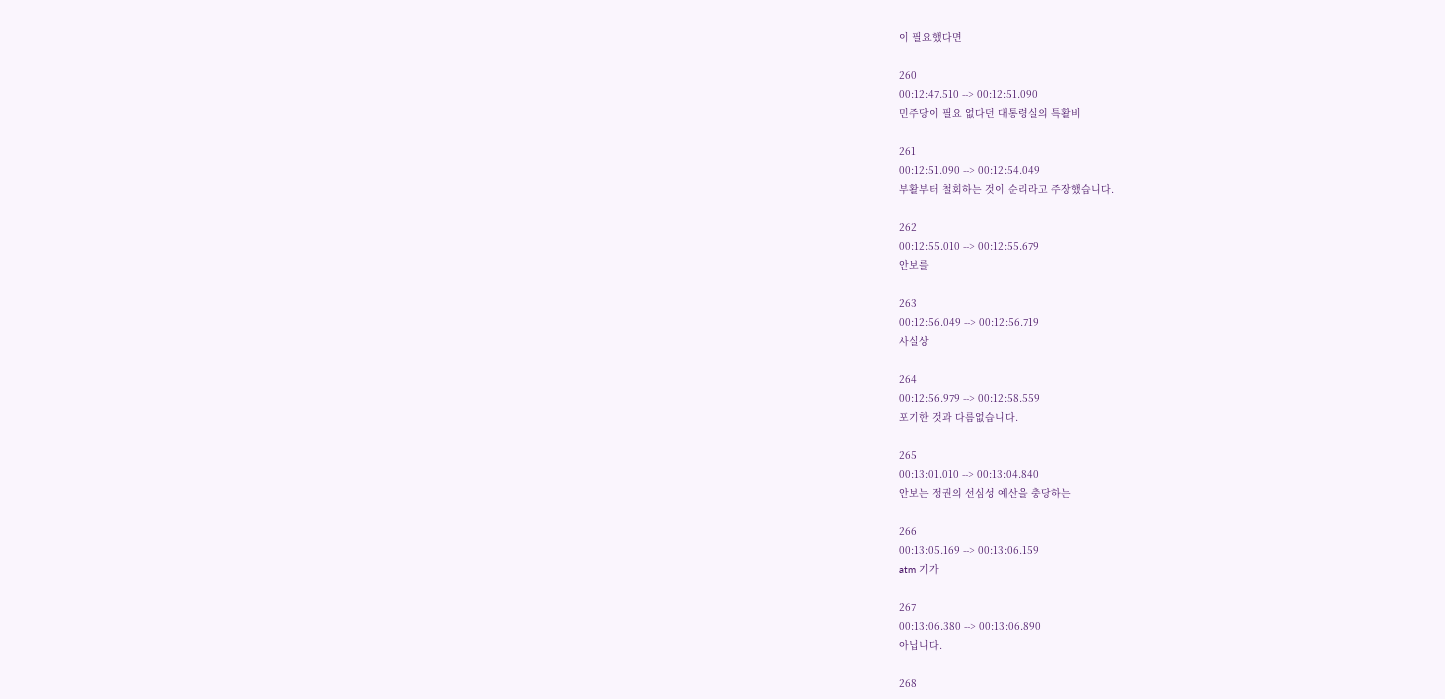이 필요했다면

260
00:12:47.510 --> 00:12:51.090
민주당이 필요 없다던 대통령실의 특활비

261
00:12:51.090 --> 00:12:54.049
부활부터 철회하는 것이 순리라고 주장했습니다.

262
00:12:55.010 --> 00:12:55.679
안보를

263
00:12:56.049 --> 00:12:56.719
사실상

264
00:12:56.979 --> 00:12:58.559
포기한 것과 다름없습니다.

265
00:13:01.010 --> 00:13:04.840
안보는 정권의 선심성 예산을 충당하는

266
00:13:05.169 --> 00:13:06.159
atm 기가

267
00:13:06.380 --> 00:13:06.890
아닙니다.

268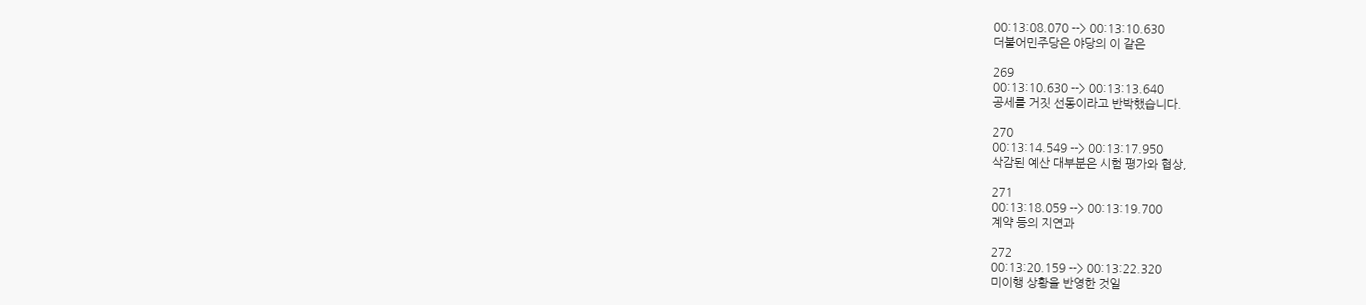00:13:08.070 --> 00:13:10.630
더불어민주당은 야당의 이 같은

269
00:13:10.630 --> 00:13:13.640
공세를 거짓 선동이라고 반박했습니다.

270
00:13:14.549 --> 00:13:17.950
삭감된 예산 대부분은 시험 평가와 협상,

271
00:13:18.059 --> 00:13:19.700
계약 등의 지연과

272
00:13:20.159 --> 00:13:22.320
미이행 상황을 반영한 것일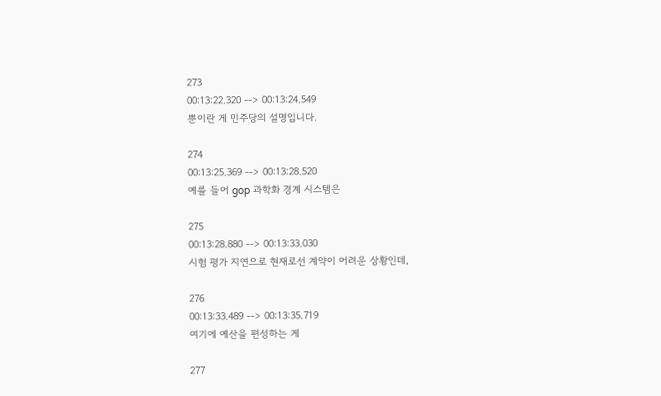273
00:13:22.320 --> 00:13:24.549
뿐이란 게 민주당의 설명입니다.

274
00:13:25.369 --> 00:13:28.520
예를 들어 gop 과학화 경계 시스템은

275
00:13:28.880 --> 00:13:33.030
시험 평가 지연으로 현재로선 계약이 어려운 상황인데,

276
00:13:33.489 --> 00:13:35.719
여기에 예산을 편성하는 게

277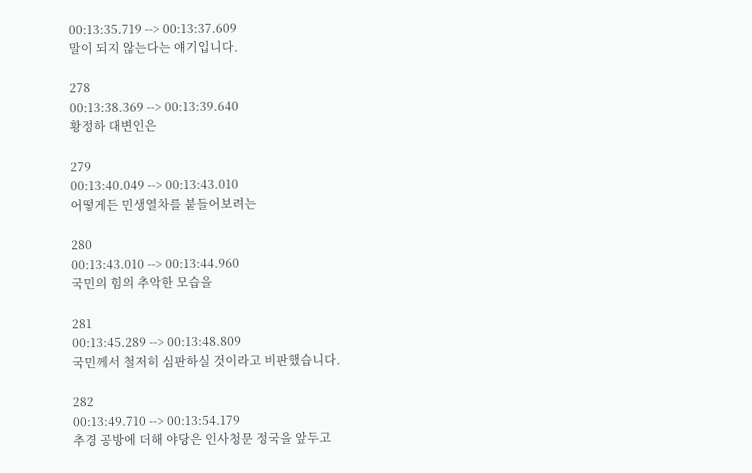00:13:35.719 --> 00:13:37.609
말이 되지 않는다는 얘기입니다.

278
00:13:38.369 --> 00:13:39.640
황정하 대변인은

279
00:13:40.049 --> 00:13:43.010
어떻게든 민생열차를 붙들어보려는

280
00:13:43.010 --> 00:13:44.960
국민의 힘의 추악한 모습을

281
00:13:45.289 --> 00:13:48.809
국민께서 철저히 심판하실 것이라고 비판했습니다.

282
00:13:49.710 --> 00:13:54.179
추경 공방에 더해 야당은 인사청문 정국을 앞두고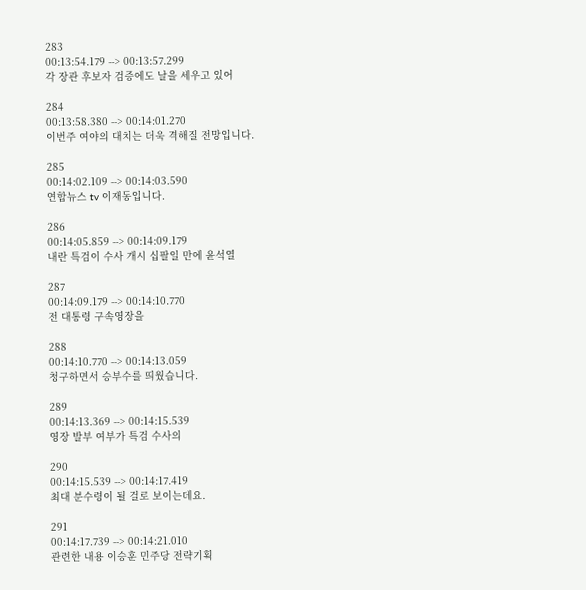283
00:13:54.179 --> 00:13:57.299
각 장관 후보자 검증에도 날을 세우고 있어

284
00:13:58.380 --> 00:14:01.270
이번주 여야의 대치는 더욱 격해질 전망입니다.

285
00:14:02.109 --> 00:14:03.590
연합뉴스 tv 이재동입니다.

286
00:14:05.859 --> 00:14:09.179
내란 특검이 수사 개시 십팔일 만에 윤석열

287
00:14:09.179 --> 00:14:10.770
전 대통령 구속영장을

288
00:14:10.770 --> 00:14:13.059
청구하면서 승부수를 띄웠습니다.

289
00:14:13.369 --> 00:14:15.539
영장 발부 여부가 특검 수사의

290
00:14:15.539 --> 00:14:17.419
최대 분수령이 될 걸로 보이는데요.

291
00:14:17.739 --> 00:14:21.010
관련한 내용 이승훈 민주당 전략기획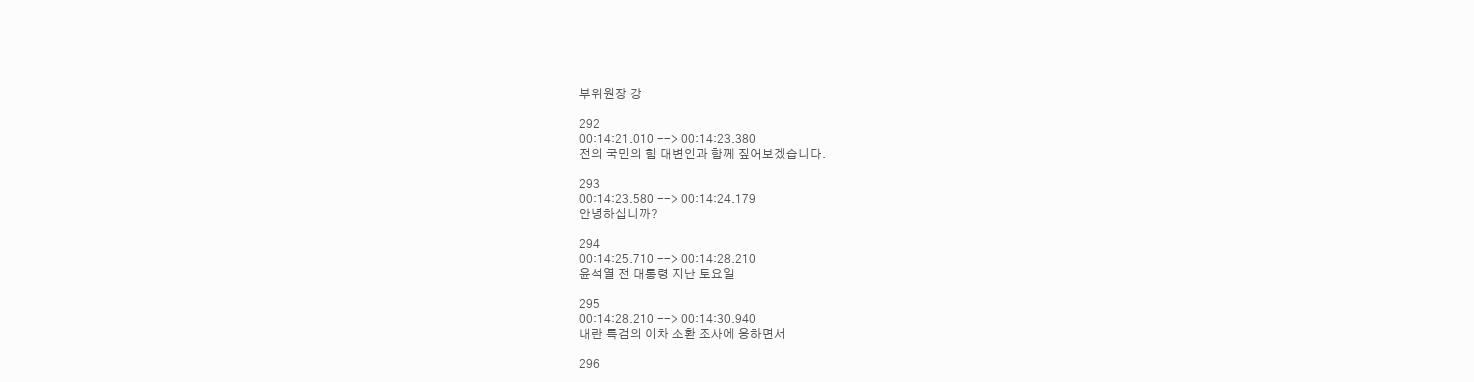부위원장 강

292
00:14:21.010 --> 00:14:23.380
전의 국민의 힘 대변인과 함께 짚어보겠습니다.

293
00:14:23.580 --> 00:14:24.179
안녕하십니까?

294
00:14:25.710 --> 00:14:28.210
윤석열 전 대통령 지난 토요일

295
00:14:28.210 --> 00:14:30.940
내란 특검의 이차 소환 조사에 응하면서

296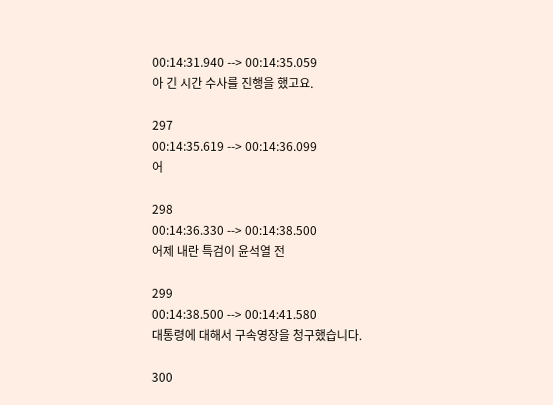00:14:31.940 --> 00:14:35.059
아 긴 시간 수사를 진행을 했고요.

297
00:14:35.619 --> 00:14:36.099
어

298
00:14:36.330 --> 00:14:38.500
어제 내란 특검이 윤석열 전

299
00:14:38.500 --> 00:14:41.580
대통령에 대해서 구속영장을 청구했습니다.

300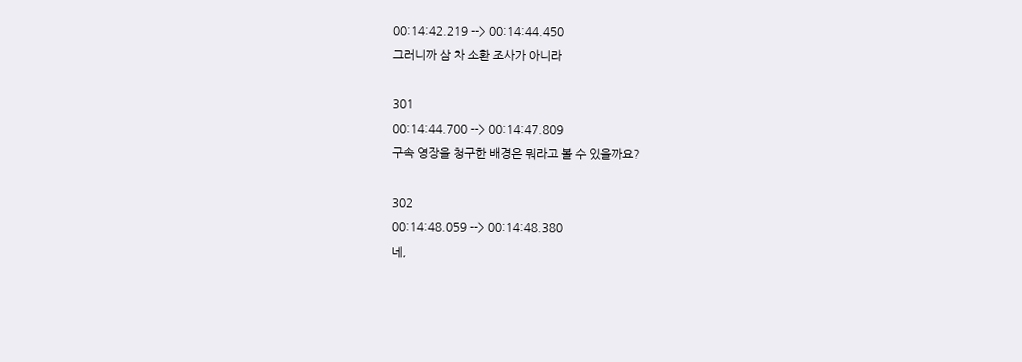00:14:42.219 --> 00:14:44.450
그러니까 삼 차 소환 조사가 아니라

301
00:14:44.700 --> 00:14:47.809
구속 영장을 청구한 배경은 뭐라고 볼 수 있을까요?

302
00:14:48.059 --> 00:14:48.380
네,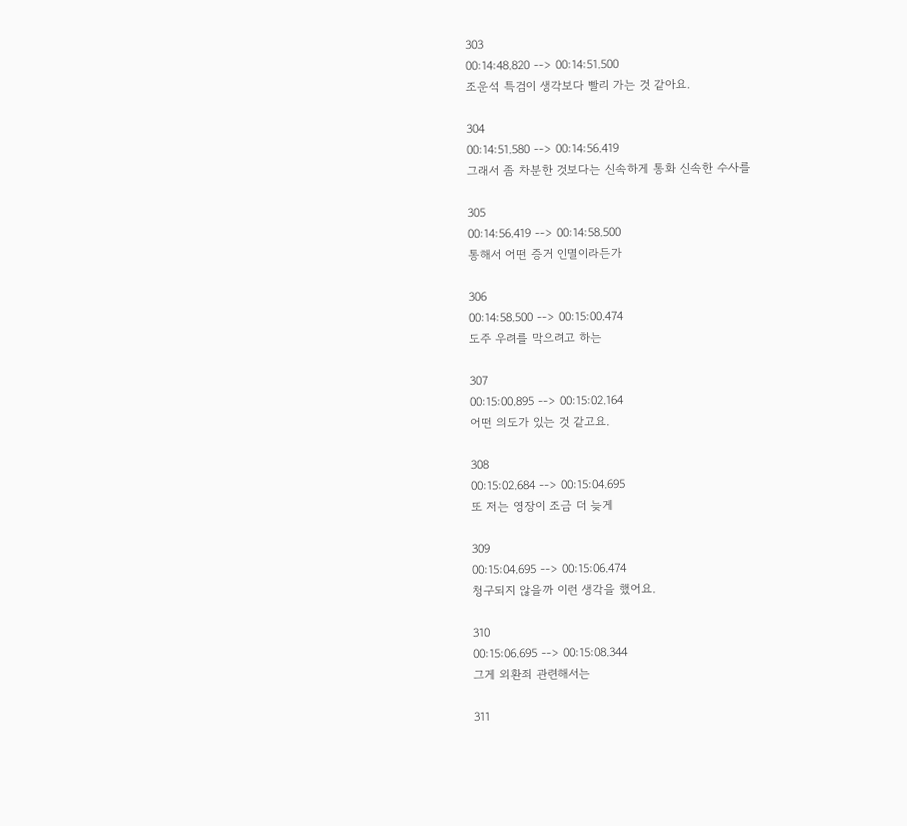303
00:14:48.820 --> 00:14:51.500
조운석 특검이 생각보다 빨리 가는 것 같아요.

304
00:14:51.580 --> 00:14:56.419
그래서 좀 차분한 것보다는 신속하게 통화 신속한 수사를

305
00:14:56.419 --> 00:14:58.500
통해서 어떤 증거 인멸이라든가

306
00:14:58.500 --> 00:15:00.474
도주 우려를 막으려고 하는

307
00:15:00.895 --> 00:15:02.164
어떤 의도가 있는 것 같고요.

308
00:15:02.684 --> 00:15:04.695
또 저는 영장이 조금 더 늦게

309
00:15:04.695 --> 00:15:06.474
청구되지 않을까 이런 생각을 했어요.

310
00:15:06.695 --> 00:15:08.344
그게 외환죄 관련해서는

311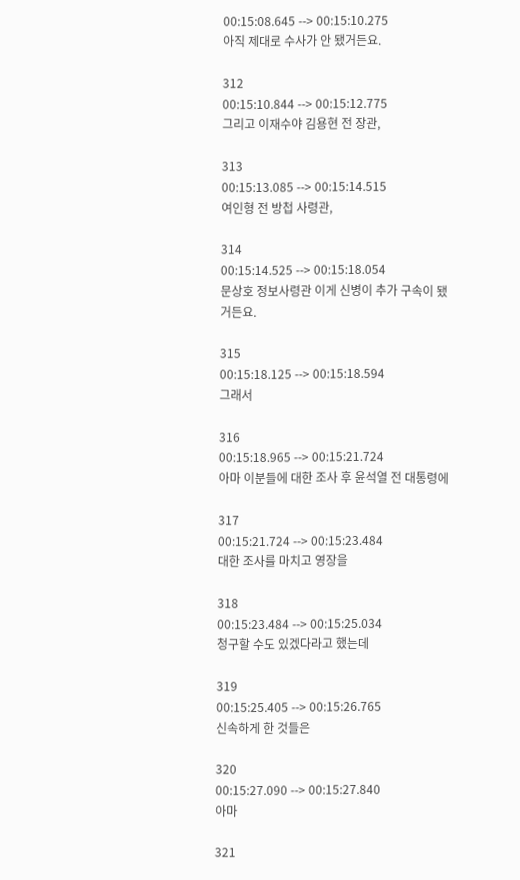00:15:08.645 --> 00:15:10.275
아직 제대로 수사가 안 됐거든요.

312
00:15:10.844 --> 00:15:12.775
그리고 이재수야 김용현 전 장관,

313
00:15:13.085 --> 00:15:14.515
여인형 전 방첩 사령관,

314
00:15:14.525 --> 00:15:18.054
문상호 정보사령관 이게 신병이 추가 구속이 됐거든요.

315
00:15:18.125 --> 00:15:18.594
그래서

316
00:15:18.965 --> 00:15:21.724
아마 이분들에 대한 조사 후 윤석열 전 대통령에

317
00:15:21.724 --> 00:15:23.484
대한 조사를 마치고 영장을

318
00:15:23.484 --> 00:15:25.034
청구할 수도 있겠다라고 했는데

319
00:15:25.405 --> 00:15:26.765
신속하게 한 것들은

320
00:15:27.090 --> 00:15:27.840
아마

321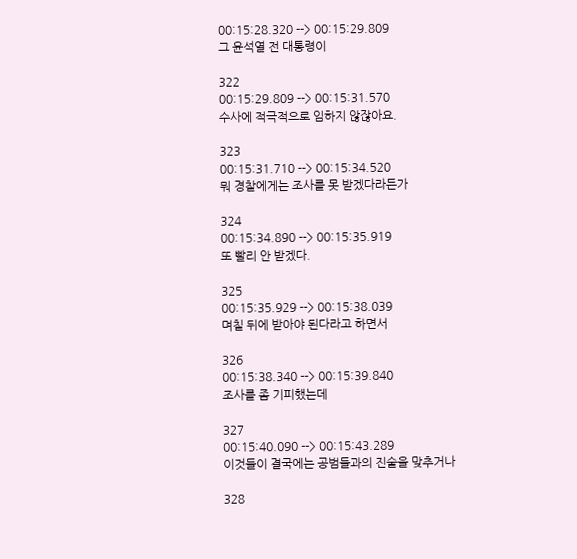00:15:28.320 --> 00:15:29.809
그 윤석열 전 대통령이

322
00:15:29.809 --> 00:15:31.570
수사에 적극적으로 임하지 않잖아요.

323
00:15:31.710 --> 00:15:34.520
뭐 경찰에게는 조사를 못 받겠다라든가

324
00:15:34.890 --> 00:15:35.919
또 빨리 안 받겠다.

325
00:15:35.929 --> 00:15:38.039
며칠 뒤에 받아야 된다라고 하면서

326
00:15:38.340 --> 00:15:39.840
조사를 좀 기피했는데

327
00:15:40.090 --> 00:15:43.289
이것들이 결국에는 공범들과의 진술을 맞추거나

328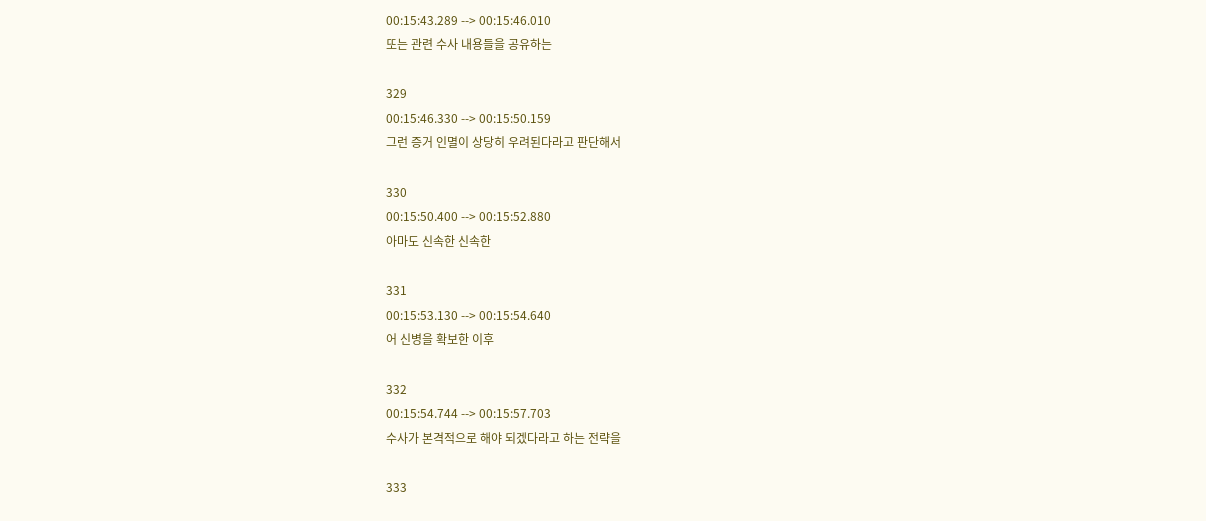00:15:43.289 --> 00:15:46.010
또는 관련 수사 내용들을 공유하는

329
00:15:46.330 --> 00:15:50.159
그런 증거 인멸이 상당히 우려된다라고 판단해서

330
00:15:50.400 --> 00:15:52.880
아마도 신속한 신속한

331
00:15:53.130 --> 00:15:54.640
어 신병을 확보한 이후

332
00:15:54.744 --> 00:15:57.703
수사가 본격적으로 해야 되겠다라고 하는 전략을

333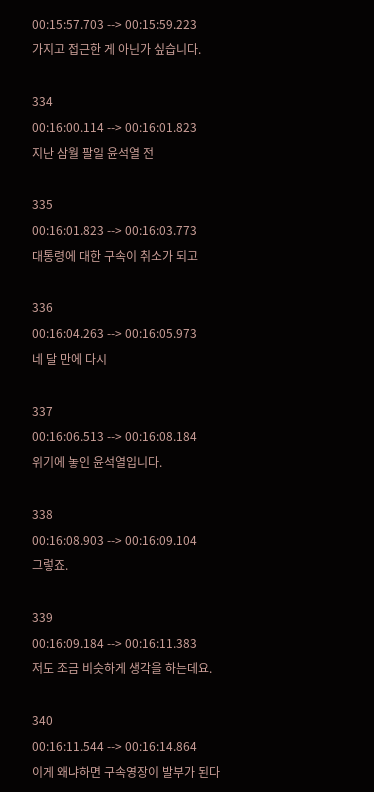00:15:57.703 --> 00:15:59.223
가지고 접근한 게 아닌가 싶습니다.

334
00:16:00.114 --> 00:16:01.823
지난 삼월 팔일 윤석열 전

335
00:16:01.823 --> 00:16:03.773
대통령에 대한 구속이 취소가 되고

336
00:16:04.263 --> 00:16:05.973
네 달 만에 다시

337
00:16:06.513 --> 00:16:08.184
위기에 놓인 윤석열입니다.

338
00:16:08.903 --> 00:16:09.104
그렇죠.

339
00:16:09.184 --> 00:16:11.383
저도 조금 비슷하게 생각을 하는데요.

340
00:16:11.544 --> 00:16:14.864
이게 왜냐하면 구속영장이 발부가 된다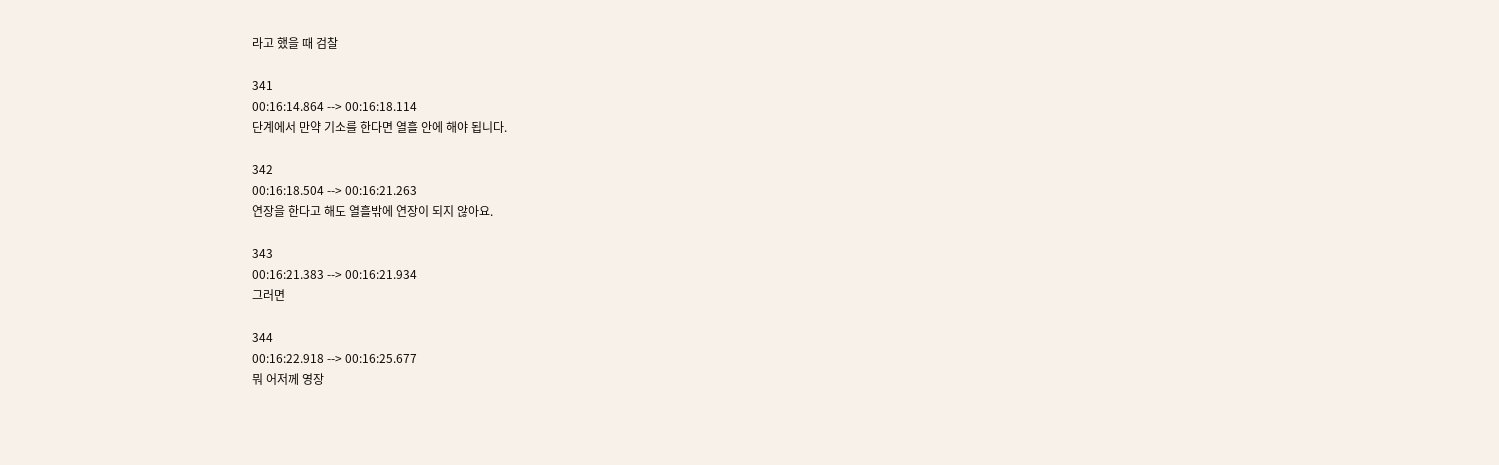라고 했을 때 검찰

341
00:16:14.864 --> 00:16:18.114
단계에서 만약 기소를 한다면 열흘 안에 해야 됩니다.

342
00:16:18.504 --> 00:16:21.263
연장을 한다고 해도 열흘밖에 연장이 되지 않아요.

343
00:16:21.383 --> 00:16:21.934
그러면

344
00:16:22.918 --> 00:16:25.677
뭐 어저께 영장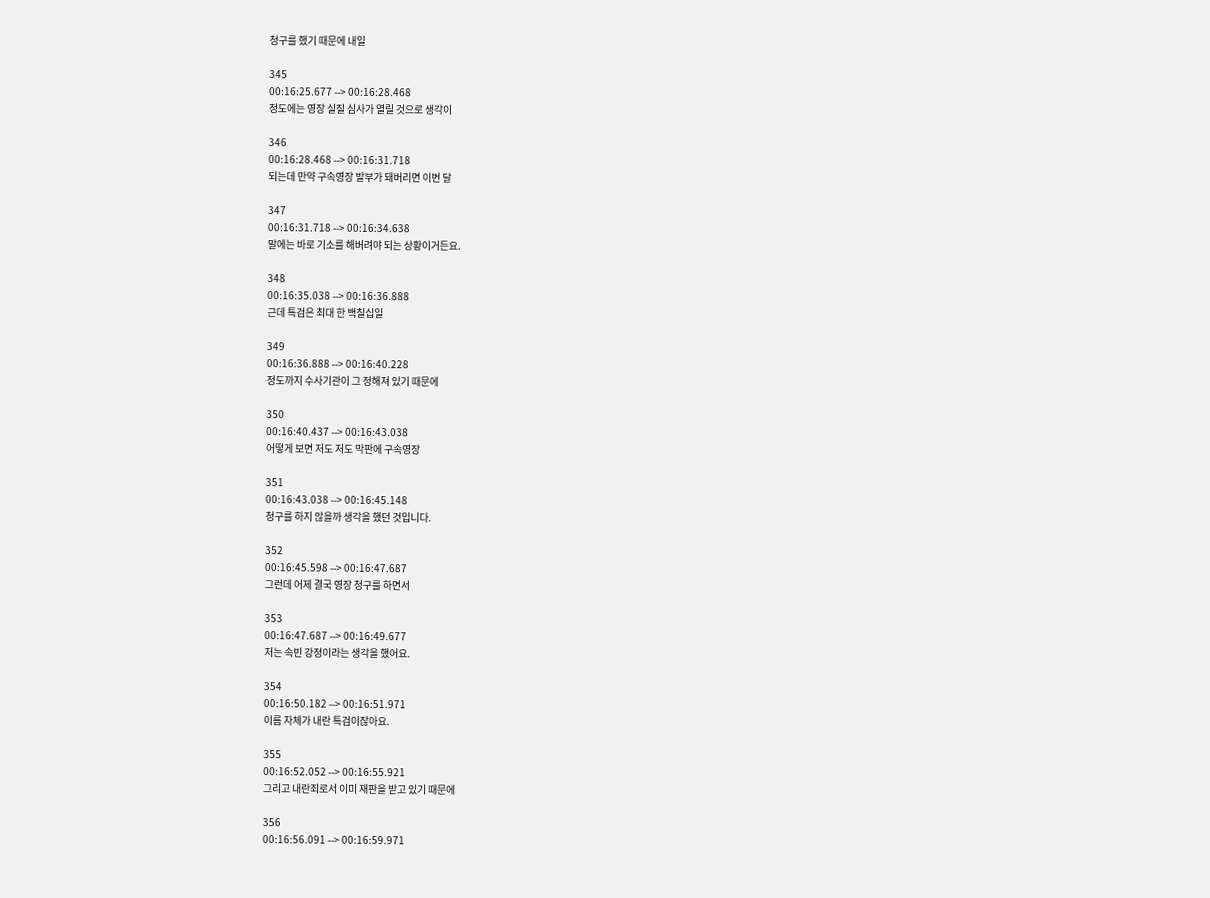청구를 했기 때문에 내일

345
00:16:25.677 --> 00:16:28.468
정도에는 영장 실질 심사가 열릴 것으로 생각이

346
00:16:28.468 --> 00:16:31.718
되는데 만약 구속영장 발부가 돼버리면 이번 달

347
00:16:31.718 --> 00:16:34.638
말에는 바로 기소를 해버려야 되는 상황이거든요.

348
00:16:35.038 --> 00:16:36.888
근데 특검은 최대 한 백칠십일

349
00:16:36.888 --> 00:16:40.228
정도까지 수사기관이 그 정해져 있기 때문에

350
00:16:40.437 --> 00:16:43.038
어떻게 보면 저도 저도 막판에 구속영장

351
00:16:43.038 --> 00:16:45.148
청구를 하지 않을까 생각을 했던 것입니다.

352
00:16:45.598 --> 00:16:47.687
그런데 어제 결국 영장 청구를 하면서

353
00:16:47.687 --> 00:16:49.677
저는 속빈 강정이라는 생각을 했어요.

354
00:16:50.182 --> 00:16:51.971
이름 자체가 내란 특검이잖아요.

355
00:16:52.052 --> 00:16:55.921
그리고 내란죄로서 이미 재판을 받고 있기 때문에

356
00:16:56.091 --> 00:16:59.971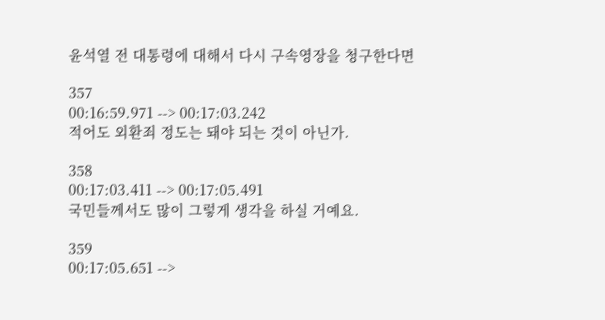윤석열 전 대통령에 대해서 다시 구속영장을 청구한다면

357
00:16:59.971 --> 00:17:03.242
적어도 외환죄 정도는 돼야 되는 것이 아닌가.

358
00:17:03.411 --> 00:17:05.491
국민들께서도 많이 그렇게 생각을 하실 거예요.

359
00:17:05.651 -->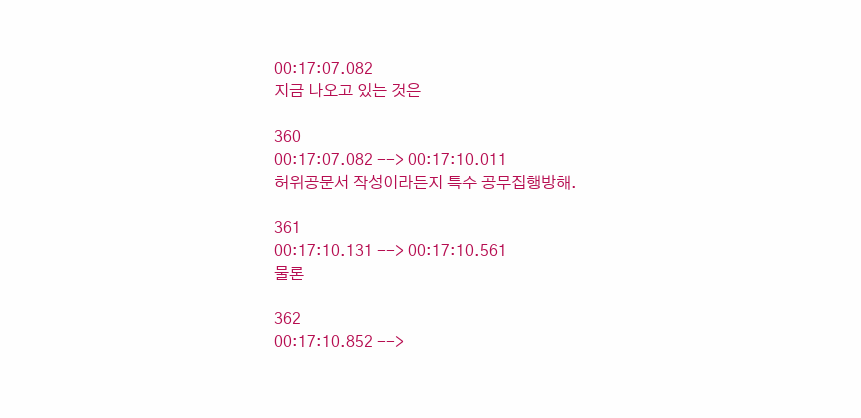00:17:07.082
지금 나오고 있는 것은

360
00:17:07.082 --> 00:17:10.011
허위공문서 작성이라든지 특수 공무집행방해.

361
00:17:10.131 --> 00:17:10.561
물론

362
00:17:10.852 -->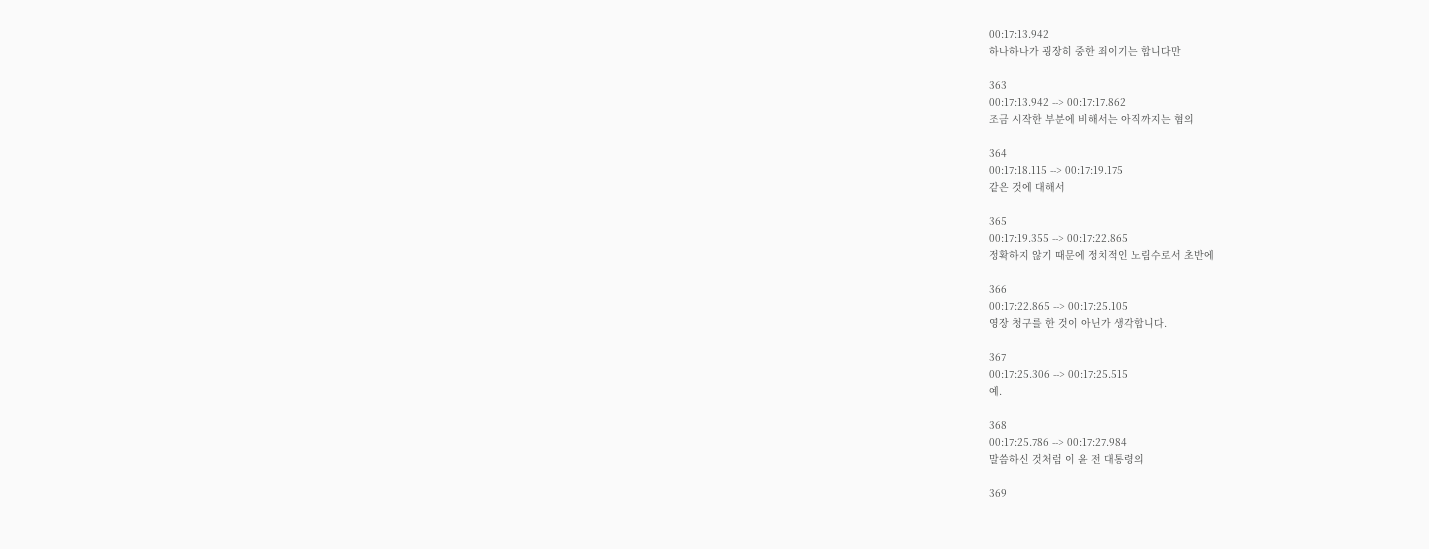00:17:13.942
하나하나가 굉장히 중한 죄이기는 합니다만

363
00:17:13.942 --> 00:17:17.862
조금 시작한 부분에 비해서는 아직까지는 혐의

364
00:17:18.115 --> 00:17:19.175
같은 것에 대해서

365
00:17:19.355 --> 00:17:22.865
정확하지 않기 때문에 정치적인 노림수로서 초반에

366
00:17:22.865 --> 00:17:25.105
영장 청구를 한 것이 아닌가 생각합니다.

367
00:17:25.306 --> 00:17:25.515
예.

368
00:17:25.786 --> 00:17:27.984
말씀하신 것처럼 이 윤 전 대통령의

369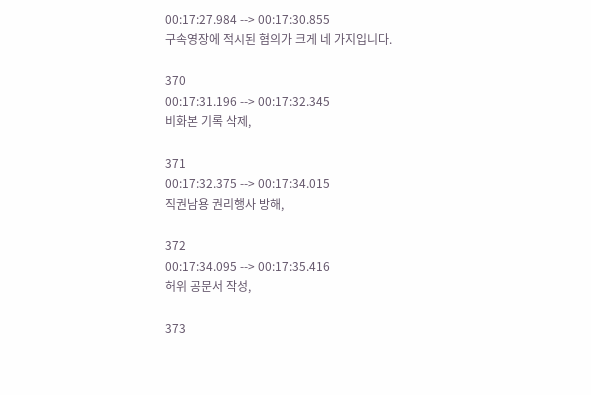00:17:27.984 --> 00:17:30.855
구속영장에 적시된 혐의가 크게 네 가지입니다.

370
00:17:31.196 --> 00:17:32.345
비화본 기록 삭제,

371
00:17:32.375 --> 00:17:34.015
직권남용 권리행사 방해,

372
00:17:34.095 --> 00:17:35.416
허위 공문서 작성,

373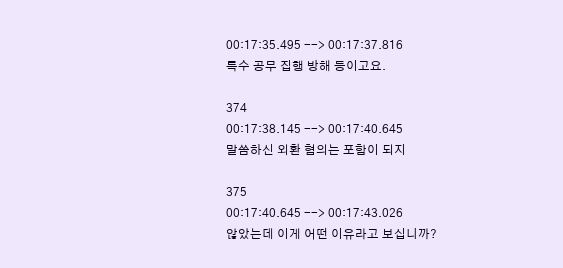00:17:35.495 --> 00:17:37.816
특수 공무 집행 방해 등이고요.

374
00:17:38.145 --> 00:17:40.645
말씀하신 외환 혐의는 포함이 되지

375
00:17:40.645 --> 00:17:43.026
않았는데 이게 어떤 이유라고 보십니까?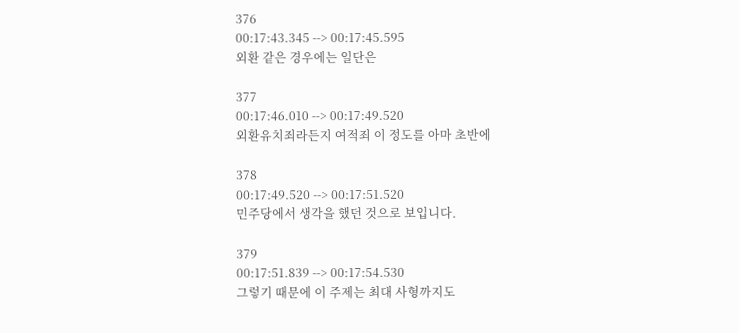376
00:17:43.345 --> 00:17:45.595
외환 같은 경우에는 일단은

377
00:17:46.010 --> 00:17:49.520
외환유치죄라든지 여적죄 이 정도를 아마 초반에

378
00:17:49.520 --> 00:17:51.520
민주당에서 생각을 했던 것으로 보입니다.

379
00:17:51.839 --> 00:17:54.530
그렇기 때문에 이 주제는 최대 사형까지도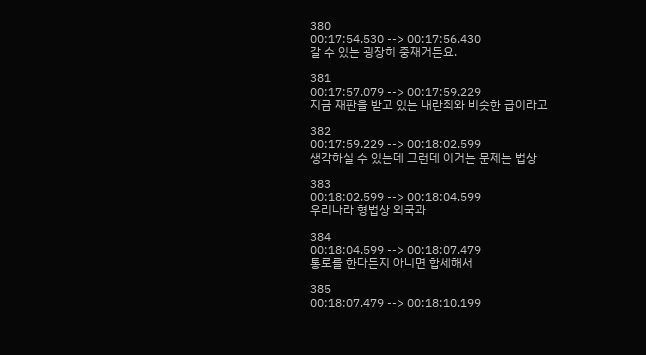380
00:17:54.530 --> 00:17:56.430
갈 수 있는 굉장히 중재거든요.

381
00:17:57.079 --> 00:17:59.229
지금 재판을 받고 있는 내란죄와 비슷한 급이라고

382
00:17:59.229 --> 00:18:02.599
생각하실 수 있는데 그런데 이거는 문제는 법상

383
00:18:02.599 --> 00:18:04.599
우리나라 형법상 외국과

384
00:18:04.599 --> 00:18:07.479
통로를 한다든지 아니면 합세해서

385
00:18:07.479 --> 00:18:10.199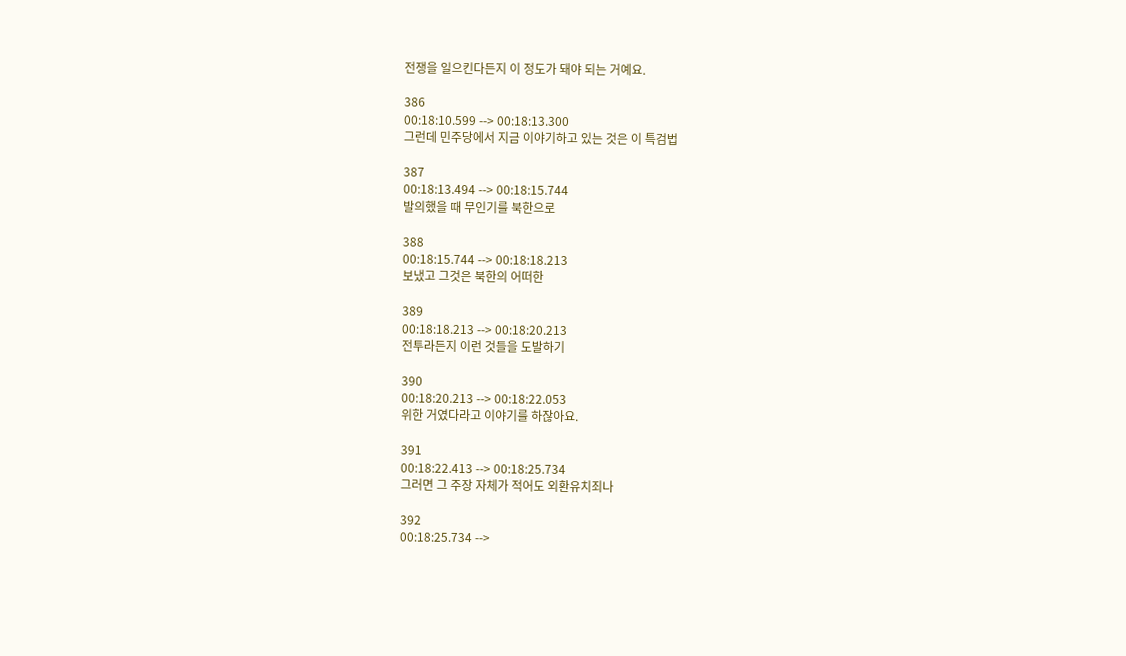전쟁을 일으킨다든지 이 정도가 돼야 되는 거예요.

386
00:18:10.599 --> 00:18:13.300
그런데 민주당에서 지금 이야기하고 있는 것은 이 특검법

387
00:18:13.494 --> 00:18:15.744
발의했을 때 무인기를 북한으로

388
00:18:15.744 --> 00:18:18.213
보냈고 그것은 북한의 어떠한

389
00:18:18.213 --> 00:18:20.213
전투라든지 이런 것들을 도발하기

390
00:18:20.213 --> 00:18:22.053
위한 거였다라고 이야기를 하잖아요.

391
00:18:22.413 --> 00:18:25.734
그러면 그 주장 자체가 적어도 외환유치죄나

392
00:18:25.734 -->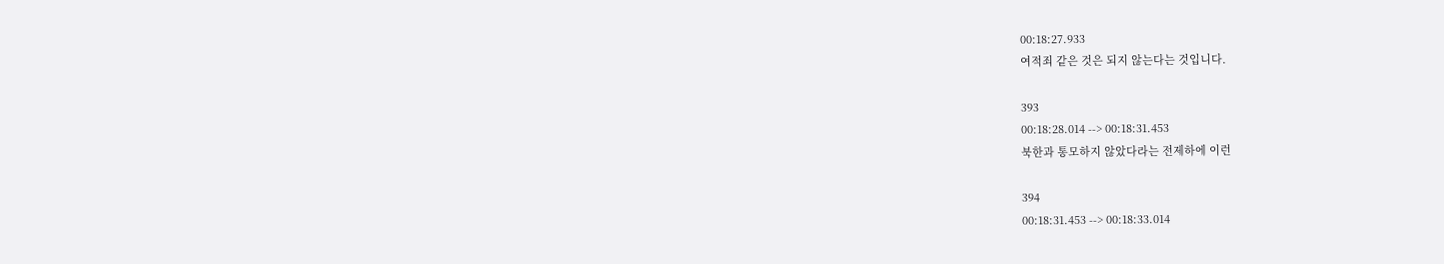00:18:27.933
여적죄 같은 것은 되지 않는다는 것입니다.

393
00:18:28.014 --> 00:18:31.453
북한과 통모하지 않았다라는 전제하에 이런

394
00:18:31.453 --> 00:18:33.014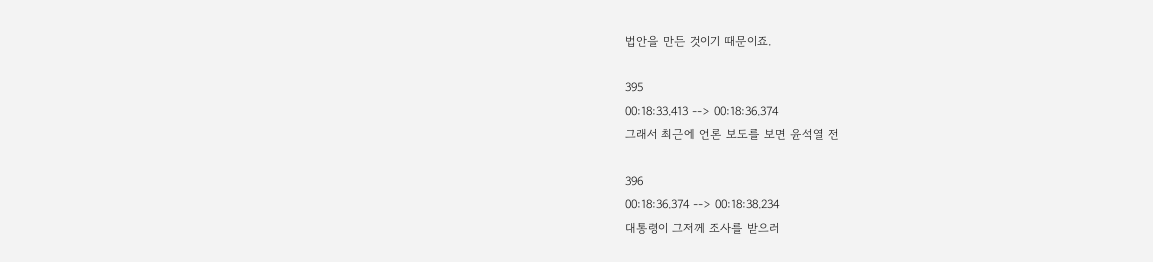법안을 만든 것이기 때문이죠.

395
00:18:33.413 --> 00:18:36.374
그래서 최근에 언론 보도를 보면 윤석열 전

396
00:18:36.374 --> 00:18:38.234
대통령이 그저께 조사를 받으러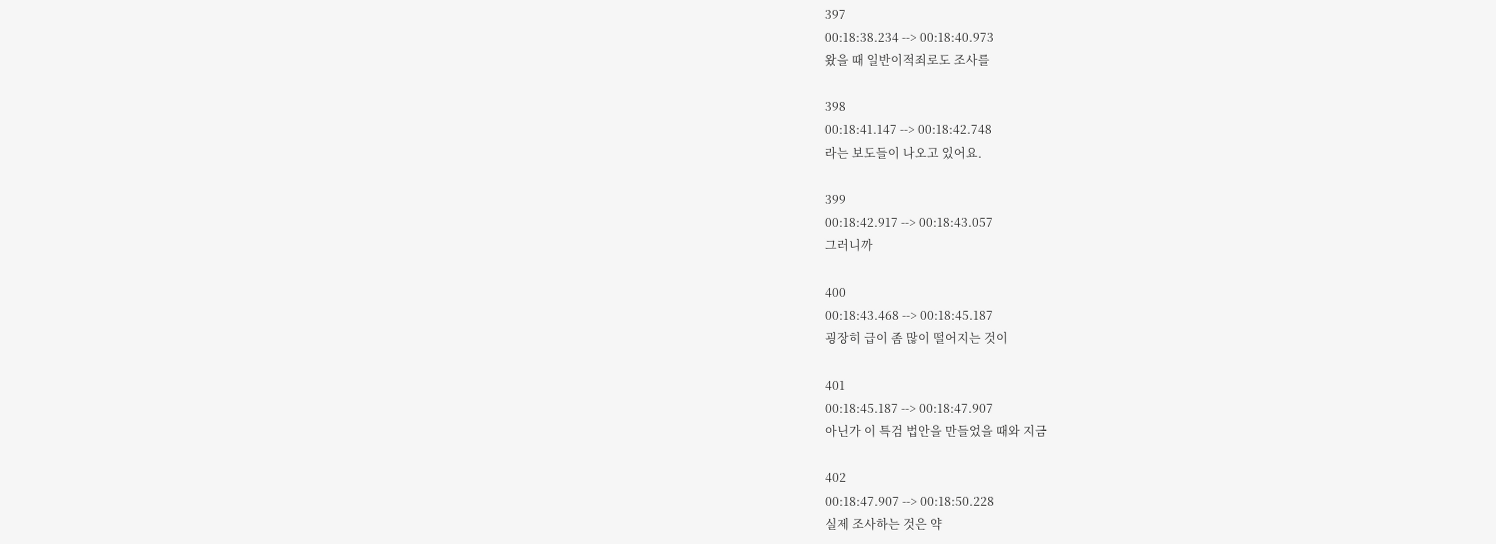397
00:18:38.234 --> 00:18:40.973
왔을 때 일반이적죄로도 조사를

398
00:18:41.147 --> 00:18:42.748
라는 보도들이 나오고 있어요.

399
00:18:42.917 --> 00:18:43.057
그러니까

400
00:18:43.468 --> 00:18:45.187
굉장히 급이 좀 많이 떨어지는 것이

401
00:18:45.187 --> 00:18:47.907
아닌가 이 특검 법안을 만들었을 때와 지금

402
00:18:47.907 --> 00:18:50.228
실제 조사하는 것은 약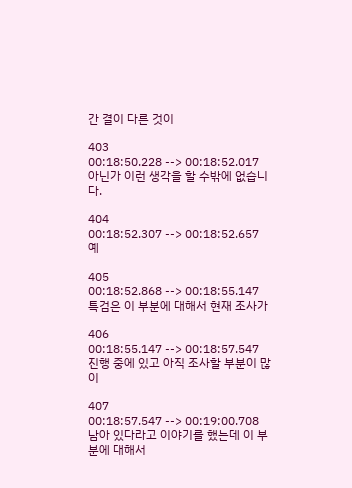간 결이 다른 것이

403
00:18:50.228 --> 00:18:52.017
아닌가 이런 생각을 할 수밖에 없습니다.

404
00:18:52.307 --> 00:18:52.657
예

405
00:18:52.868 --> 00:18:55.147
특검은 이 부분에 대해서 현재 조사가

406
00:18:55.147 --> 00:18:57.547
진행 중에 있고 아직 조사할 부분이 많이

407
00:18:57.547 --> 00:19:00.708
남아 있다라고 이야기를 했는데 이 부분에 대해서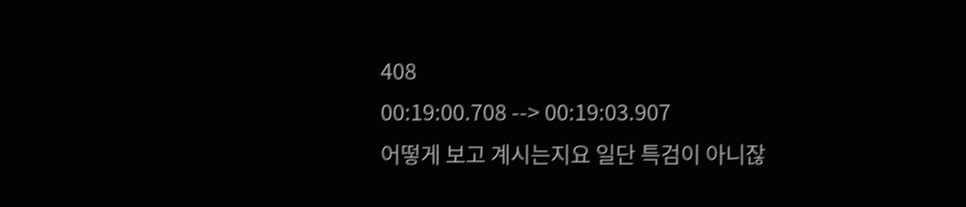408
00:19:00.708 --> 00:19:03.907
어떻게 보고 계시는지요 일단 특검이 아니잖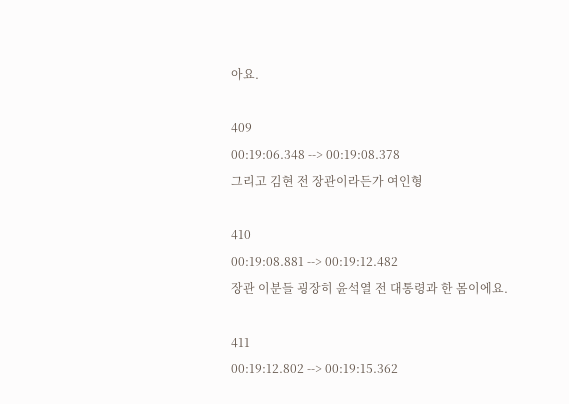아요.

409
00:19:06.348 --> 00:19:08.378
그리고 김현 전 장관이라든가 여인형

410
00:19:08.881 --> 00:19:12.482
장관 이분들 굉장히 윤석열 전 대통령과 한 몸이에요.

411
00:19:12.802 --> 00:19:15.362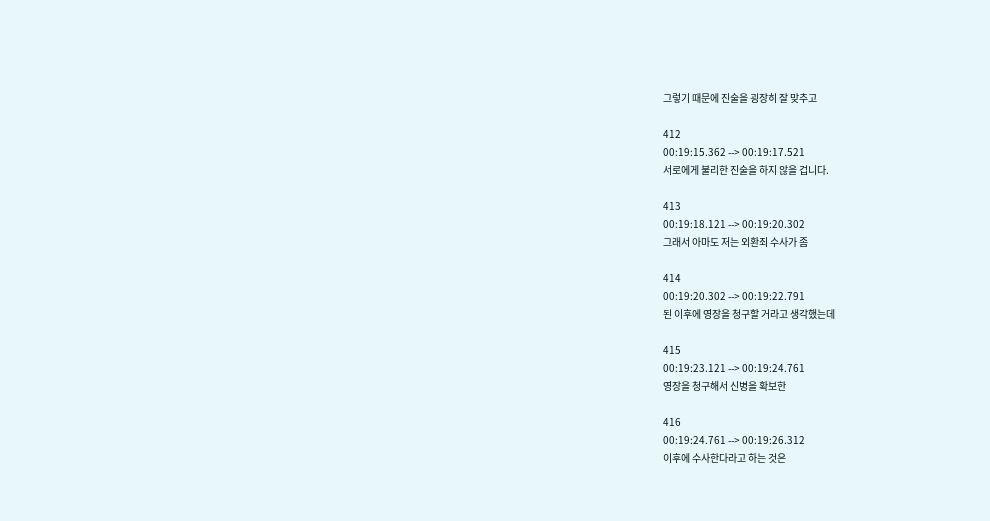그렇기 때문에 진술을 굉장히 잘 맞추고

412
00:19:15.362 --> 00:19:17.521
서로에게 불리한 진술을 하지 않을 겁니다.

413
00:19:18.121 --> 00:19:20.302
그래서 아마도 저는 외환죄 수사가 좀

414
00:19:20.302 --> 00:19:22.791
된 이후에 영장을 청구할 거라고 생각했는데

415
00:19:23.121 --> 00:19:24.761
영장을 청구해서 신병을 확보한

416
00:19:24.761 --> 00:19:26.312
이후에 수사한다라고 하는 것은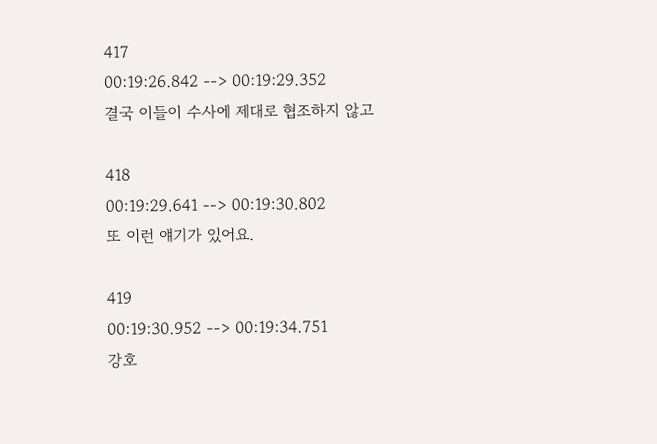417
00:19:26.842 --> 00:19:29.352
결국 이들이 수사에 제대로 협조하지 않고

418
00:19:29.641 --> 00:19:30.802
또 이런 얘기가 있어요.

419
00:19:30.952 --> 00:19:34.751
강호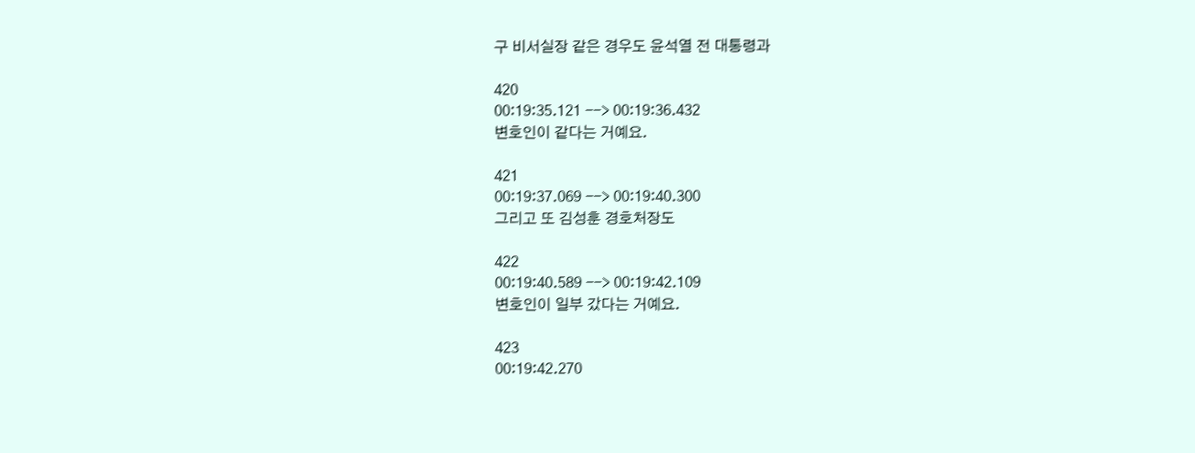구 비서실장 같은 경우도 윤석열 전 대통령과

420
00:19:35.121 --> 00:19:36.432
변호인이 같다는 거예요.

421
00:19:37.069 --> 00:19:40.300
그리고 또 김성훈 경호처장도

422
00:19:40.589 --> 00:19:42.109
변호인이 일부 갔다는 거예요.

423
00:19:42.270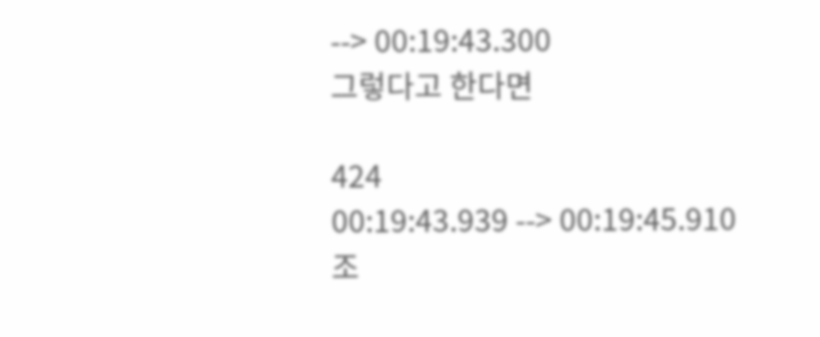--> 00:19:43.300
그렇다고 한다면

424
00:19:43.939 --> 00:19:45.910
조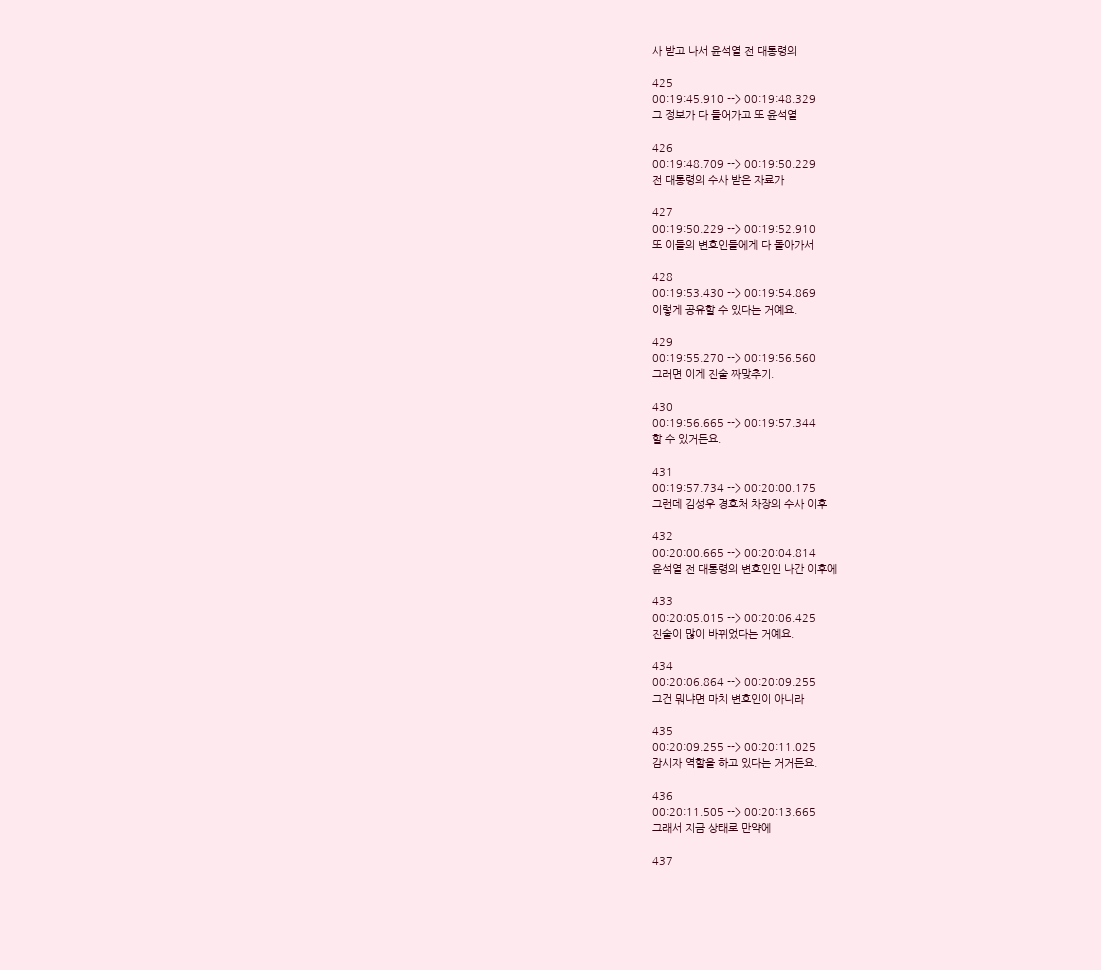사 받고 나서 윤석열 전 대통령의

425
00:19:45.910 --> 00:19:48.329
그 정보가 다 들어가고 또 윤석열

426
00:19:48.709 --> 00:19:50.229
전 대통령의 수사 받은 자료가

427
00:19:50.229 --> 00:19:52.910
또 이들의 변호인들에게 다 돌아가서

428
00:19:53.430 --> 00:19:54.869
이렇게 공유할 수 있다는 거예요.

429
00:19:55.270 --> 00:19:56.560
그러면 이게 진술 짜맞추기.

430
00:19:56.665 --> 00:19:57.344
할 수 있거든요.

431
00:19:57.734 --> 00:20:00.175
그런데 김성우 경호처 차장의 수사 이후

432
00:20:00.665 --> 00:20:04.814
윤석열 전 대통령의 변호인인 나간 이후에

433
00:20:05.015 --> 00:20:06.425
진술이 많이 바뀌었다는 거예요.

434
00:20:06.864 --> 00:20:09.255
그건 뭐냐면 마치 변호인이 아니라

435
00:20:09.255 --> 00:20:11.025
감시자 역할을 하고 있다는 거거든요.

436
00:20:11.505 --> 00:20:13.665
그래서 지금 상태로 만약에

437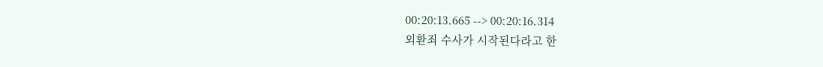00:20:13.665 --> 00:20:16.314
외환죄 수사가 시작된다라고 한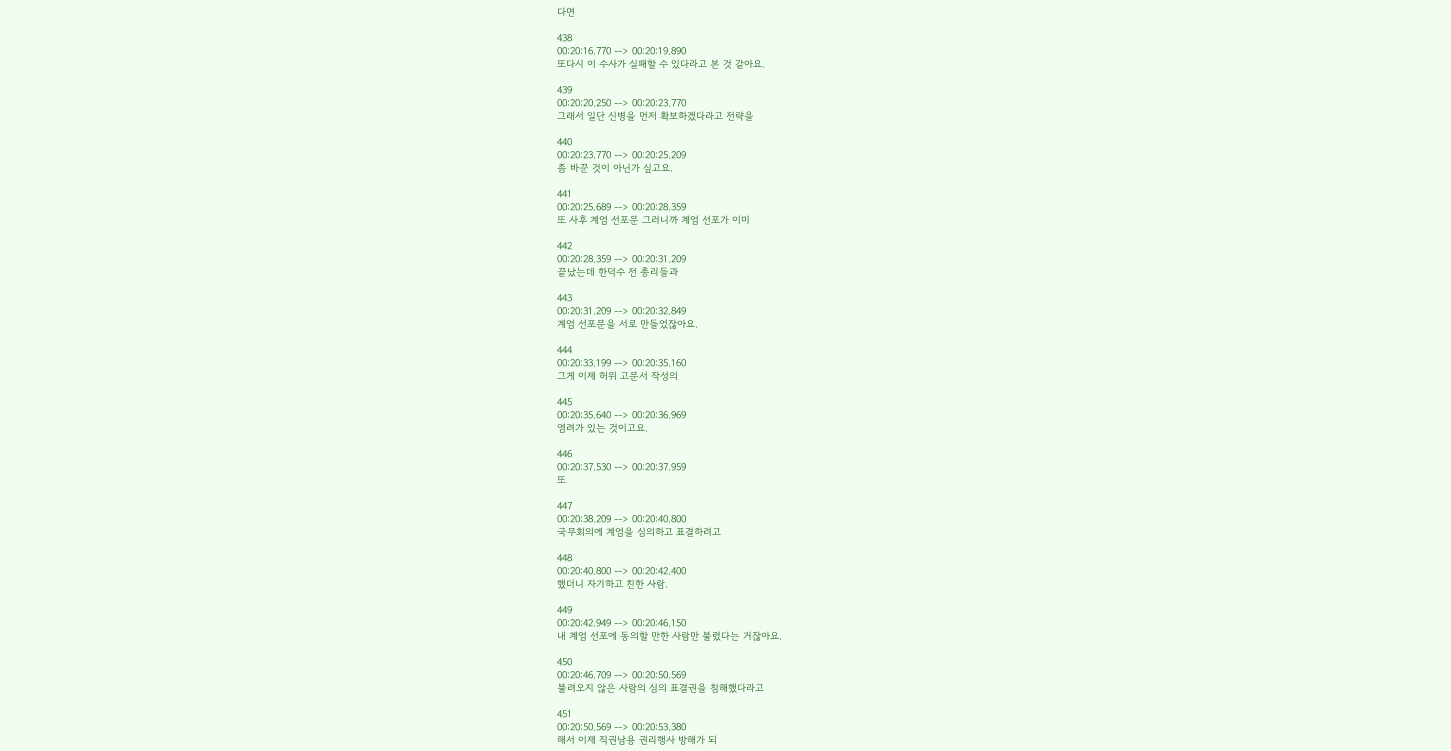다면

438
00:20:16.770 --> 00:20:19.890
또다시 이 수사가 실패할 수 있다라고 본 것 같아요.

439
00:20:20.250 --> 00:20:23.770
그래서 일단 신병을 먼저 확보하겠다라고 전략을

440
00:20:23.770 --> 00:20:25.209
좀 바꾼 것이 아닌가 싶고요.

441
00:20:25.689 --> 00:20:28.359
또 사후 계엄 선포문 그러니까 계엄 선포가 이미

442
00:20:28.359 --> 00:20:31.209
끝났는데 한덕수 전 총리들과

443
00:20:31.209 --> 00:20:32.849
계엄 선포문을 서로 만들었잖아요.

444
00:20:33.199 --> 00:20:35.160
그게 이제 허위 고문서 작성의

445
00:20:35.640 --> 00:20:36.969
염려가 있는 것이고요.

446
00:20:37.530 --> 00:20:37.959
또

447
00:20:38.209 --> 00:20:40.800
국무회의에 계엄을 심의하고 표결하려고

448
00:20:40.800 --> 00:20:42.400
했더니 자기하고 친한 사람.

449
00:20:42.949 --> 00:20:46.150
내 계엄 선포에 동의할 만한 사람만 불렀다는 거잖아요.

450
00:20:46.709 --> 00:20:50.569
불려오지 않은 사람의 심의 표결권을 침해했다라고

451
00:20:50.569 --> 00:20:53.380
해서 이제 직권남용 권리행사 방해가 되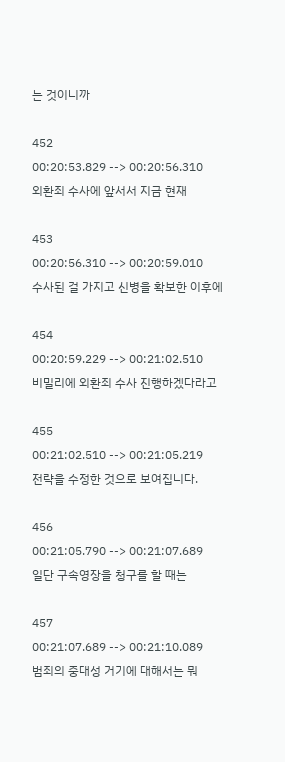는 것이니까

452
00:20:53.829 --> 00:20:56.310
외환죄 수사에 앞서서 지금 현재

453
00:20:56.310 --> 00:20:59.010
수사된 걸 가지고 신병을 확보한 이후에

454
00:20:59.229 --> 00:21:02.510
비밀리에 외환죄 수사 진행하겠다라고

455
00:21:02.510 --> 00:21:05.219
전략을 수정한 것으로 보여집니다.

456
00:21:05.790 --> 00:21:07.689
일단 구속영장을 청구를 할 때는

457
00:21:07.689 --> 00:21:10.089
범죄의 중대성 거기에 대해서는 뭐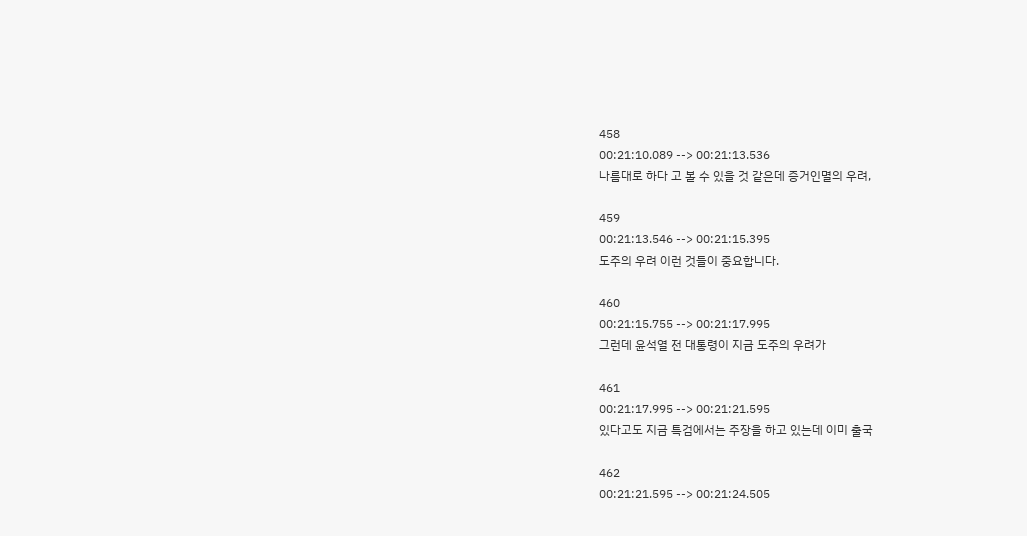458
00:21:10.089 --> 00:21:13.536
나름대로 하다 고 볼 수 있을 것 같은데 증거인멸의 우려,

459
00:21:13.546 --> 00:21:15.395
도주의 우려 이런 것들이 중요합니다.

460
00:21:15.755 --> 00:21:17.995
그런데 윤석열 전 대통령이 지금 도주의 우려가

461
00:21:17.995 --> 00:21:21.595
있다고도 지금 특검에서는 주장을 하고 있는데 이미 출국

462
00:21:21.595 --> 00:21:24.505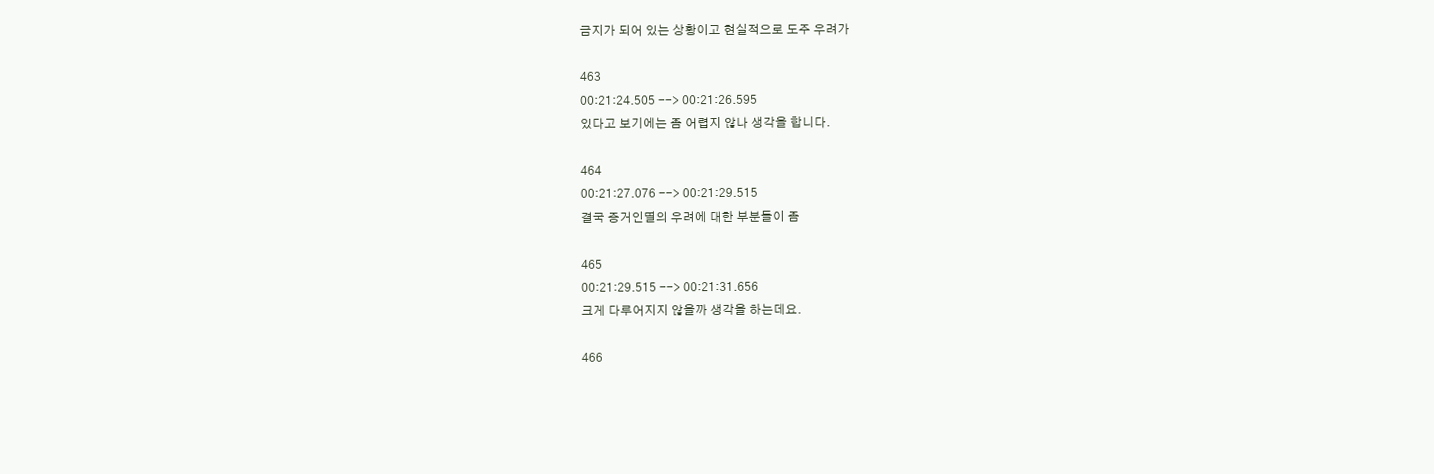금지가 되어 있는 상황이고 현실적으로 도주 우려가

463
00:21:24.505 --> 00:21:26.595
있다고 보기에는 좀 어렵지 않나 생각을 합니다.

464
00:21:27.076 --> 00:21:29.515
결국 증거인멸의 우려에 대한 부분들이 좀

465
00:21:29.515 --> 00:21:31.656
크게 다루어지지 않을까 생각을 하는데요.

466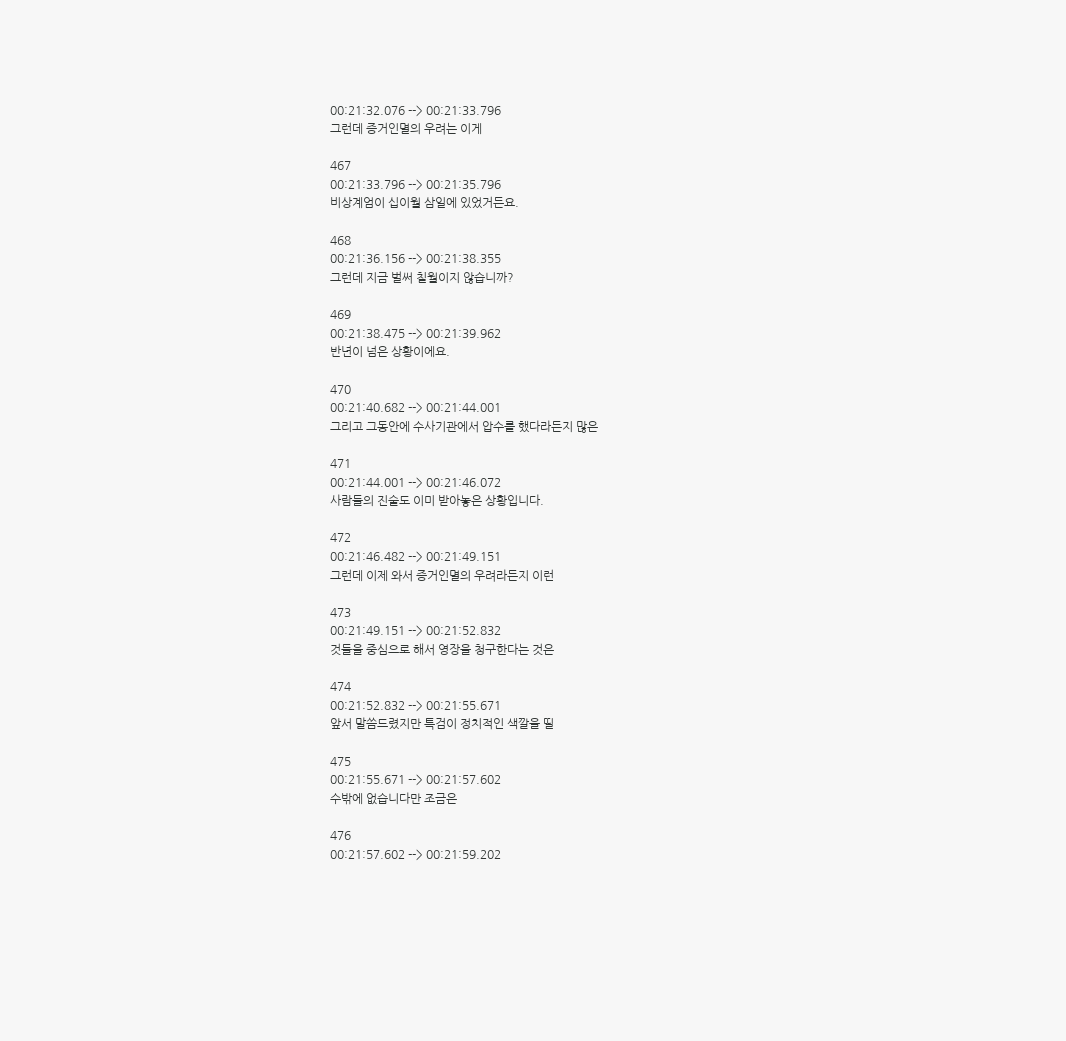00:21:32.076 --> 00:21:33.796
그런데 증거인멸의 우려는 이게

467
00:21:33.796 --> 00:21:35.796
비상계엄이 십이월 삼일에 있었거든요.

468
00:21:36.156 --> 00:21:38.355
그런데 지금 벌써 칠월이지 않습니까?

469
00:21:38.475 --> 00:21:39.962
반년이 넘은 상황이에요.

470
00:21:40.682 --> 00:21:44.001
그리고 그동안에 수사기관에서 압수를 했다라든지 많은

471
00:21:44.001 --> 00:21:46.072
사람들의 진술도 이미 받아놓은 상황입니다.

472
00:21:46.482 --> 00:21:49.151
그런데 이제 와서 증거인멸의 우려라든지 이런

473
00:21:49.151 --> 00:21:52.832
것들을 중심으로 해서 영장을 청구한다는 것은

474
00:21:52.832 --> 00:21:55.671
앞서 말씀드렸지만 특검이 정치적인 색깔을 띨

475
00:21:55.671 --> 00:21:57.602
수밖에 없습니다만 조금은

476
00:21:57.602 --> 00:21:59.202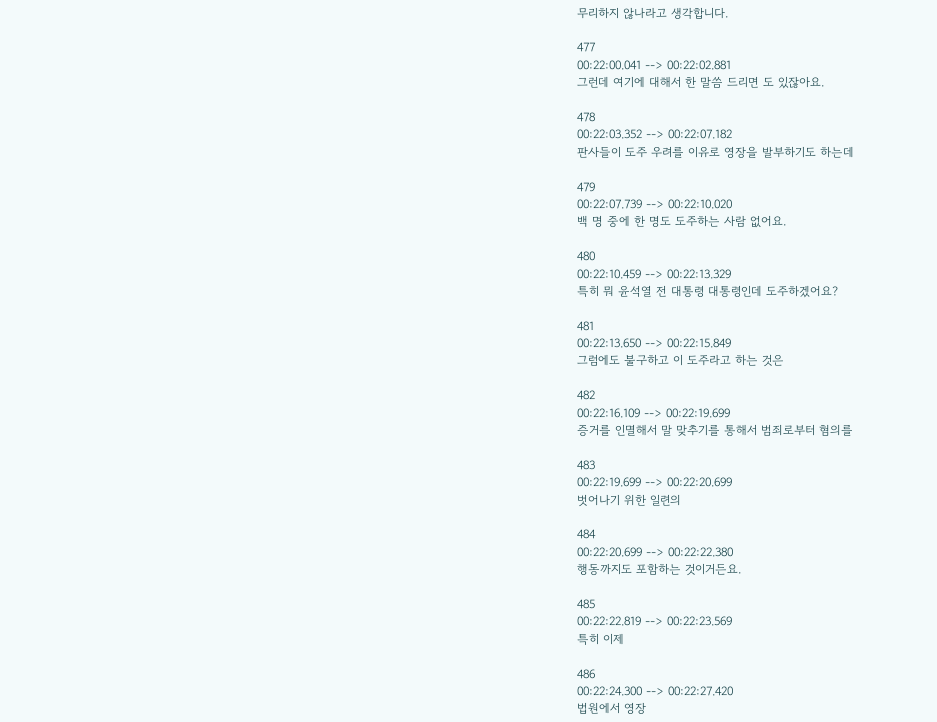무리하지 않나라고 생각합니다.

477
00:22:00.041 --> 00:22:02.881
그런데 여기에 대해서 한 말씀 드리면 도 있잖아요.

478
00:22:03.352 --> 00:22:07.182
판사들이 도주 우려를 이유로 영장을 발부하기도 하는데

479
00:22:07.739 --> 00:22:10.020
백 명 중에 한 명도 도주하는 사람 없어요.

480
00:22:10.459 --> 00:22:13.329
특히 뭐 윤석열 전 대통령 대통령인데 도주하겠어요?

481
00:22:13.650 --> 00:22:15.849
그럼에도 불구하고 이 도주라고 하는 것은

482
00:22:16.109 --> 00:22:19.699
증거를 인멸해서 말 맞추기를 통해서 범죄로부터 혐의를

483
00:22:19.699 --> 00:22:20.699
벗어나기 위한 일련의

484
00:22:20.699 --> 00:22:22.380
행동까지도 포함하는 것이거든요.

485
00:22:22.819 --> 00:22:23.569
특히 이제

486
00:22:24.300 --> 00:22:27.420
법원에서 영장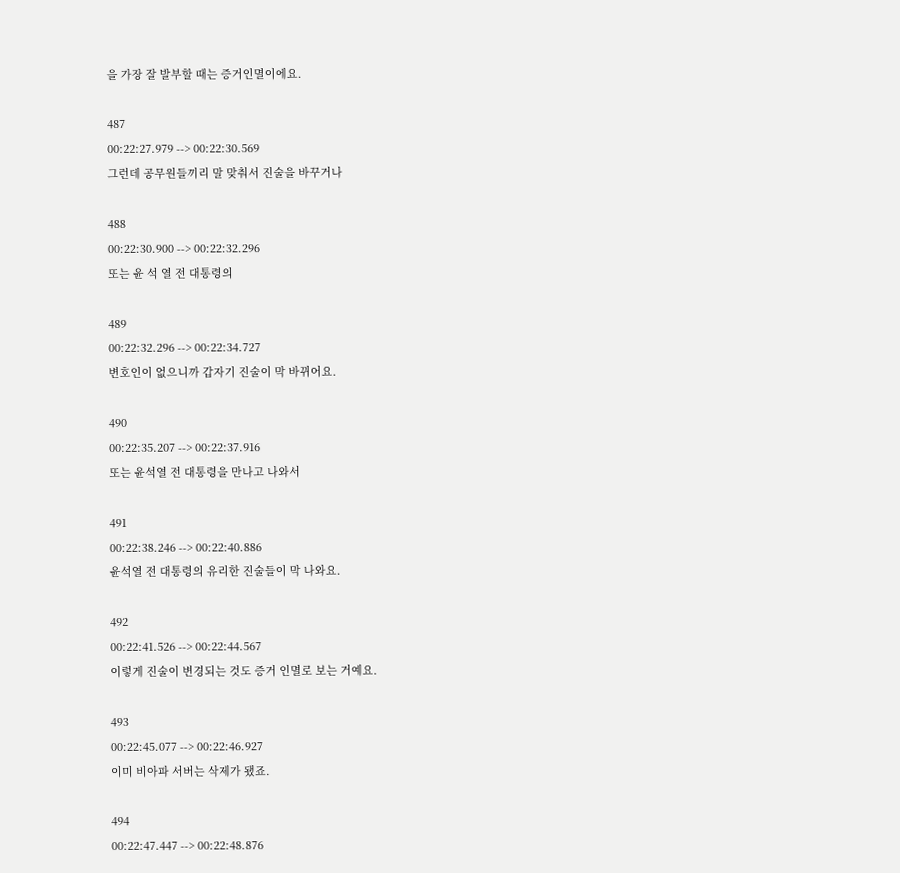을 가장 잘 발부할 때는 증거인멸이에요.

487
00:22:27.979 --> 00:22:30.569
그런데 공무원들끼리 말 맞춰서 진술을 바꾸거나

488
00:22:30.900 --> 00:22:32.296
또는 윤 석 열 전 대통령의

489
00:22:32.296 --> 00:22:34.727
변호인이 없으니까 갑자기 진술이 막 바뀌어요.

490
00:22:35.207 --> 00:22:37.916
또는 윤석열 전 대통령을 만나고 나와서

491
00:22:38.246 --> 00:22:40.886
윤석열 전 대통령의 유리한 진술들이 막 나와요.

492
00:22:41.526 --> 00:22:44.567
이렇게 진술이 변경되는 것도 증거 인멸로 보는 거예요.

493
00:22:45.077 --> 00:22:46.927
이미 비아파 서버는 삭제가 됐죠.

494
00:22:47.447 --> 00:22:48.876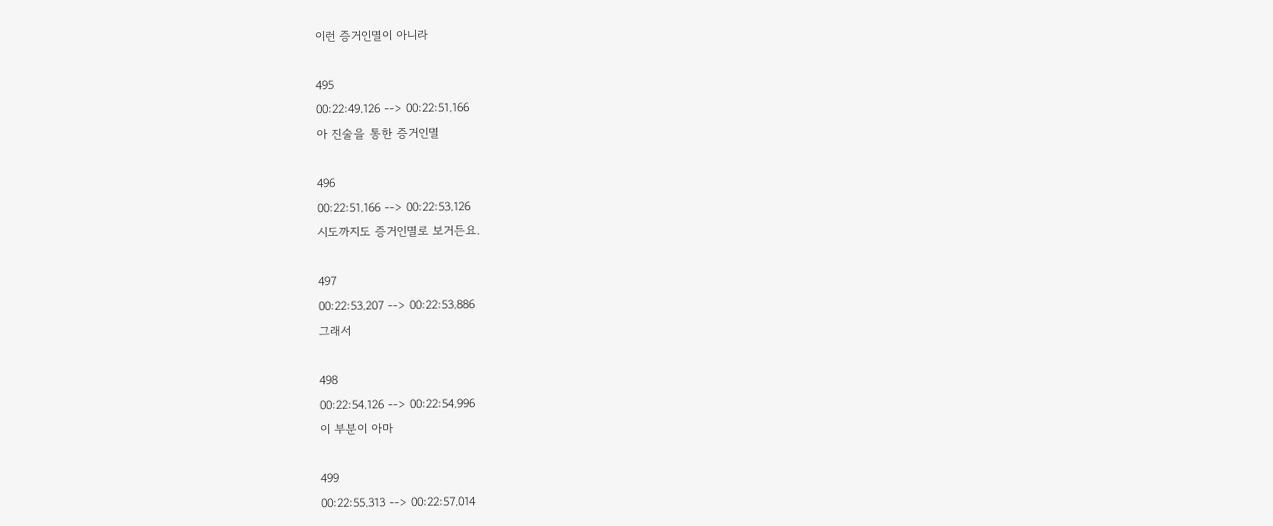이런 증거인멸이 아니라

495
00:22:49.126 --> 00:22:51.166
아 진술을 통한 증거인멸

496
00:22:51.166 --> 00:22:53.126
시도까지도 증거인멸로 보거든요.

497
00:22:53.207 --> 00:22:53.886
그래서

498
00:22:54.126 --> 00:22:54.996
이 부분이 아마

499
00:22:55.313 --> 00:22:57.014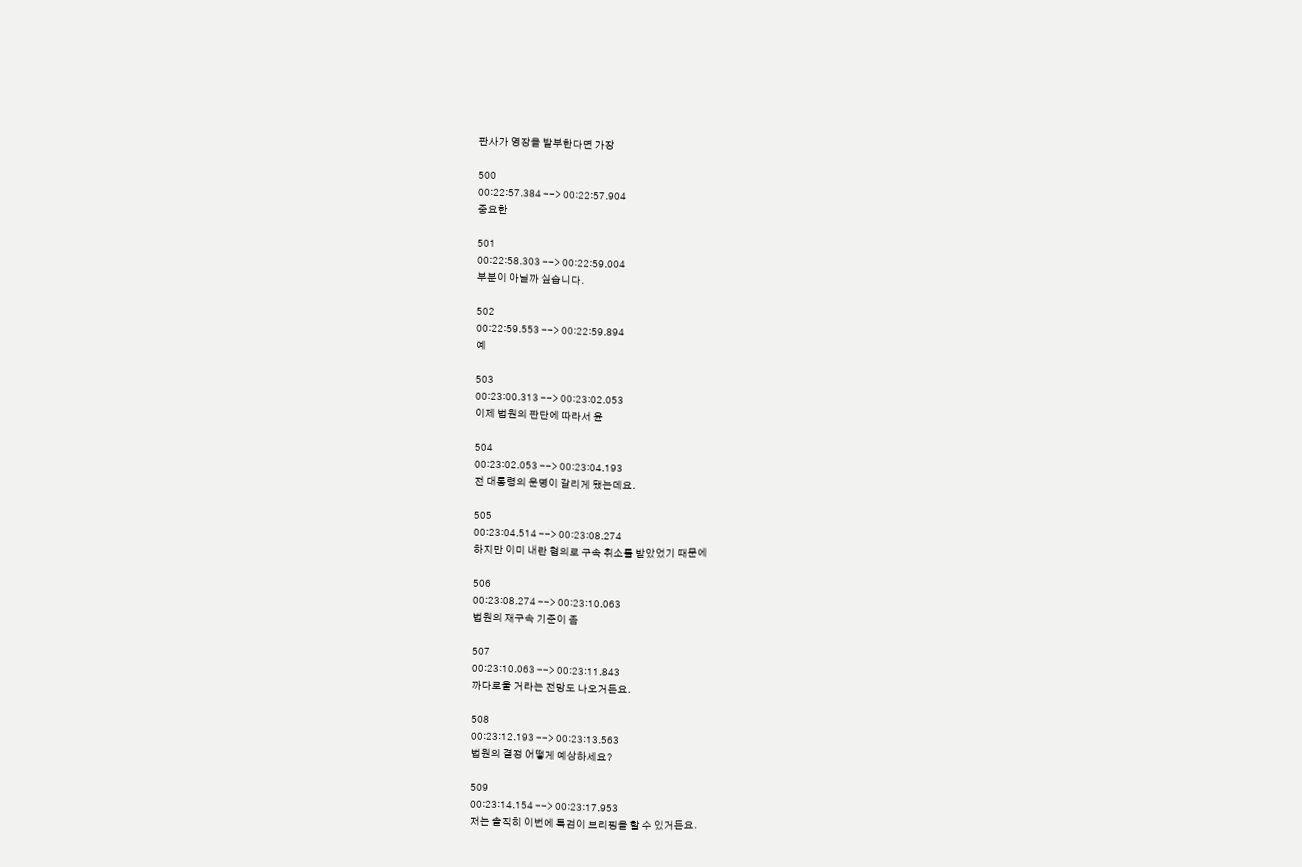판사가 영장을 발부한다면 가장

500
00:22:57.384 --> 00:22:57.904
중요한

501
00:22:58.303 --> 00:22:59.004
부분이 아닐까 싶습니다.

502
00:22:59.553 --> 00:22:59.894
예

503
00:23:00.313 --> 00:23:02.053
이제 법원의 판단에 따라서 윤

504
00:23:02.053 --> 00:23:04.193
전 대통령의 운명이 갈리게 됐는데요.

505
00:23:04.514 --> 00:23:08.274
하지만 이미 내란 혐의로 구속 취소를 받았었기 때문에

506
00:23:08.274 --> 00:23:10.063
법원의 재구속 기준이 좀

507
00:23:10.063 --> 00:23:11.843
까다로울 거라는 전망도 나오거든요.

508
00:23:12.193 --> 00:23:13.563
법원의 결정 어떻게 예상하세요?

509
00:23:14.154 --> 00:23:17.953
저는 솔직히 이번에 특검이 브리핑을 할 수 있거든요.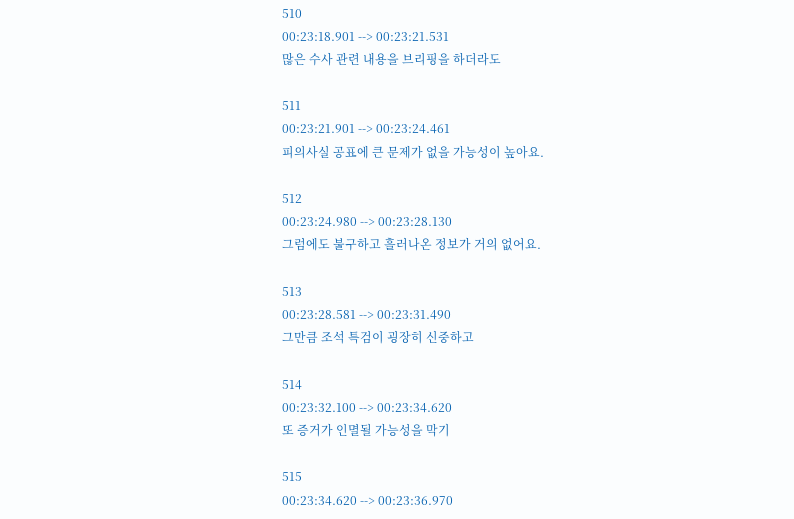510
00:23:18.901 --> 00:23:21.531
많은 수사 관련 내용을 브리핑을 하더라도

511
00:23:21.901 --> 00:23:24.461
피의사실 공표에 큰 문제가 없을 가능성이 높아요.

512
00:23:24.980 --> 00:23:28.130
그럼에도 불구하고 흘러나온 정보가 거의 없어요.

513
00:23:28.581 --> 00:23:31.490
그만큼 조석 특검이 굉장히 신중하고

514
00:23:32.100 --> 00:23:34.620
또 증거가 인멸될 가능성을 막기

515
00:23:34.620 --> 00:23:36.970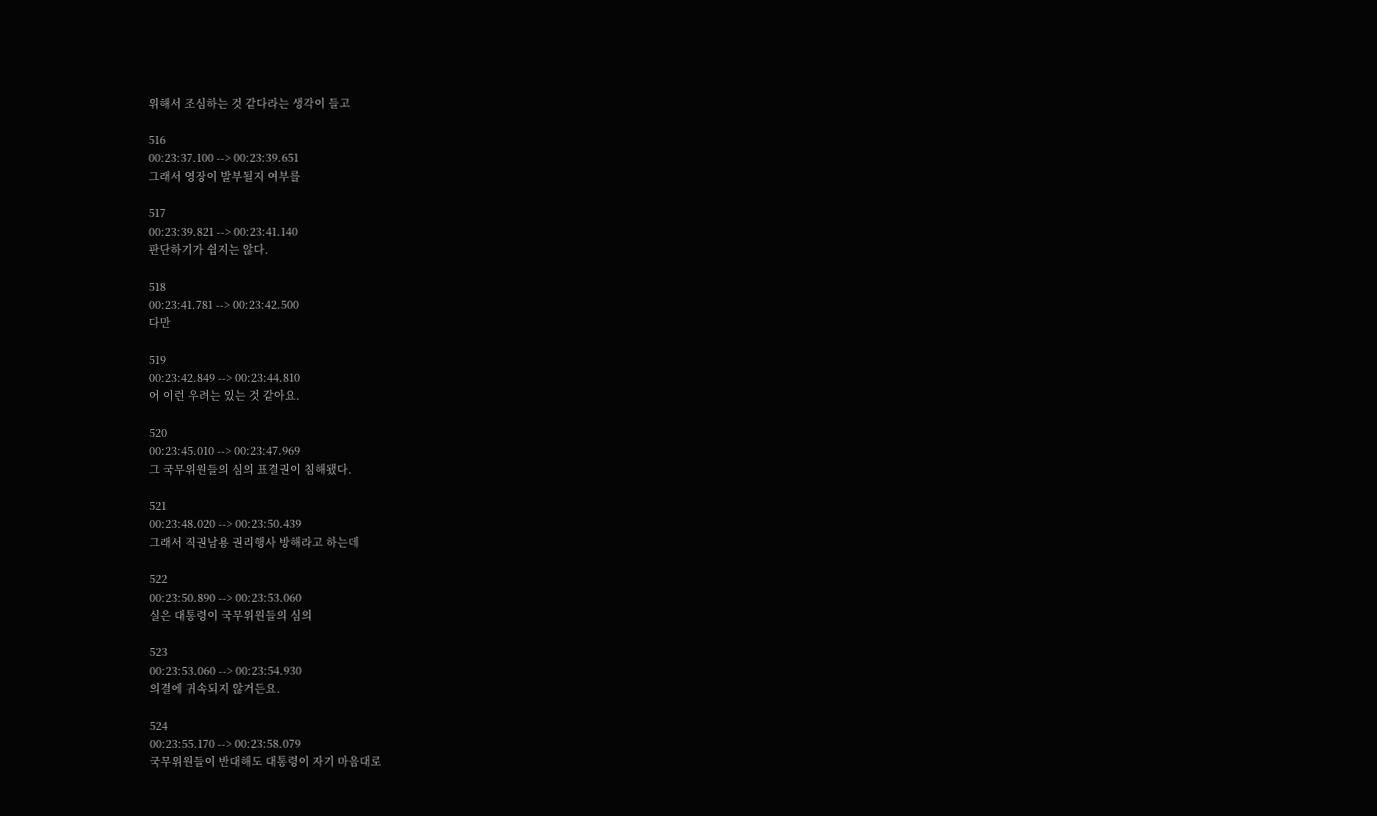위해서 조심하는 것 같다라는 생각이 들고

516
00:23:37.100 --> 00:23:39.651
그래서 영장이 발부될지 여부를

517
00:23:39.821 --> 00:23:41.140
판단하기가 쉽지는 않다.

518
00:23:41.781 --> 00:23:42.500
다만

519
00:23:42.849 --> 00:23:44.810
어 이런 우려는 있는 것 같아요.

520
00:23:45.010 --> 00:23:47.969
그 국무위원들의 심의 표결권이 침해됐다.

521
00:23:48.020 --> 00:23:50.439
그래서 직권남용 권리행사 방해라고 하는데

522
00:23:50.890 --> 00:23:53.060
실은 대통령이 국무위원들의 심의

523
00:23:53.060 --> 00:23:54.930
의결에 귀속되지 않거든요.

524
00:23:55.170 --> 00:23:58.079
국무위원들이 반대해도 대통령이 자기 마음대로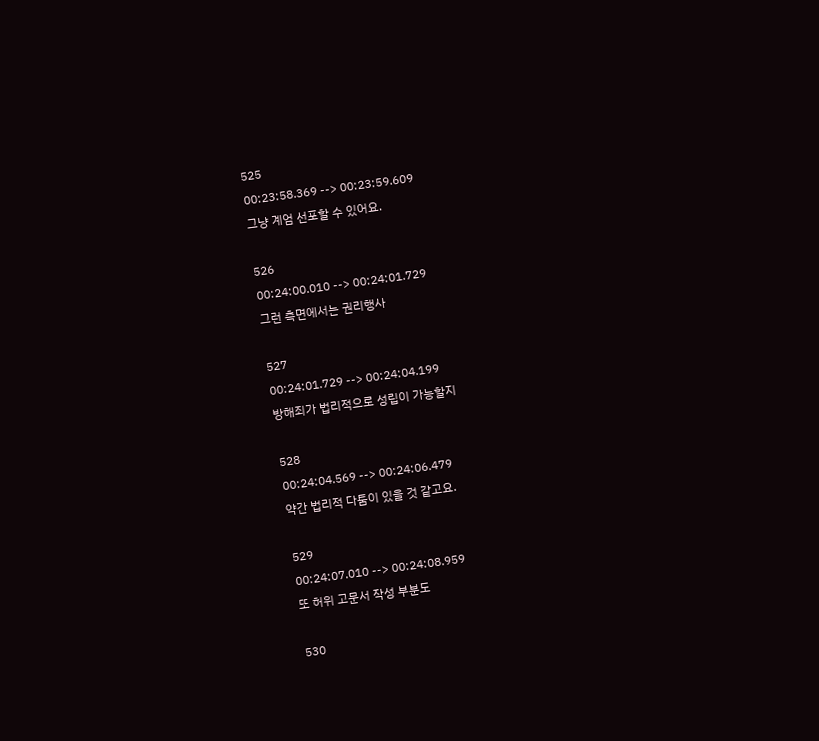525
00:23:58.369 --> 00:23:59.609
그냥 계엄 선포할 수 있어요.

526
00:24:00.010 --> 00:24:01.729
그런 측면에서는 권리행사

527
00:24:01.729 --> 00:24:04.199
방해죄가 법리적으로 성립이 가능할지

528
00:24:04.569 --> 00:24:06.479
약간 법리적 다툼이 있을 것 같고요.

529
00:24:07.010 --> 00:24:08.959
또 허위 고문서 작성 부분도

530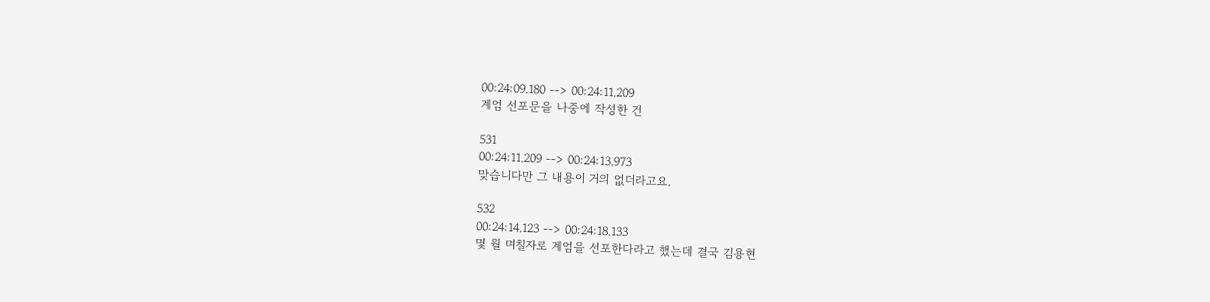00:24:09.180 --> 00:24:11.209
계엄 선포문을 나중에 작성한 건

531
00:24:11.209 --> 00:24:13.973
맞습니다만 그 내용이 거의 없더라고요.

532
00:24:14.123 --> 00:24:18.133
몇 월 며칠자로 계엄을 선포한다라고 했는데 결국 김용현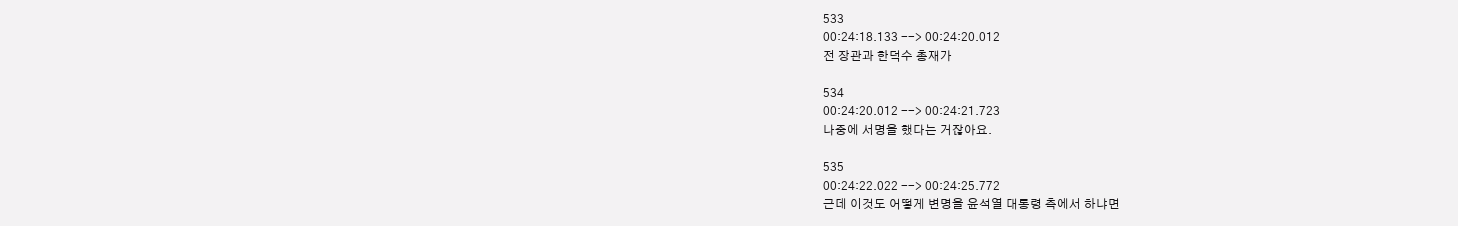533
00:24:18.133 --> 00:24:20.012
전 장관과 한덕수 총재가

534
00:24:20.012 --> 00:24:21.723
나중에 서명을 했다는 거잖아요.

535
00:24:22.022 --> 00:24:25.772
근데 이것도 어떻게 변명을 윤석열 대통령 측에서 하냐면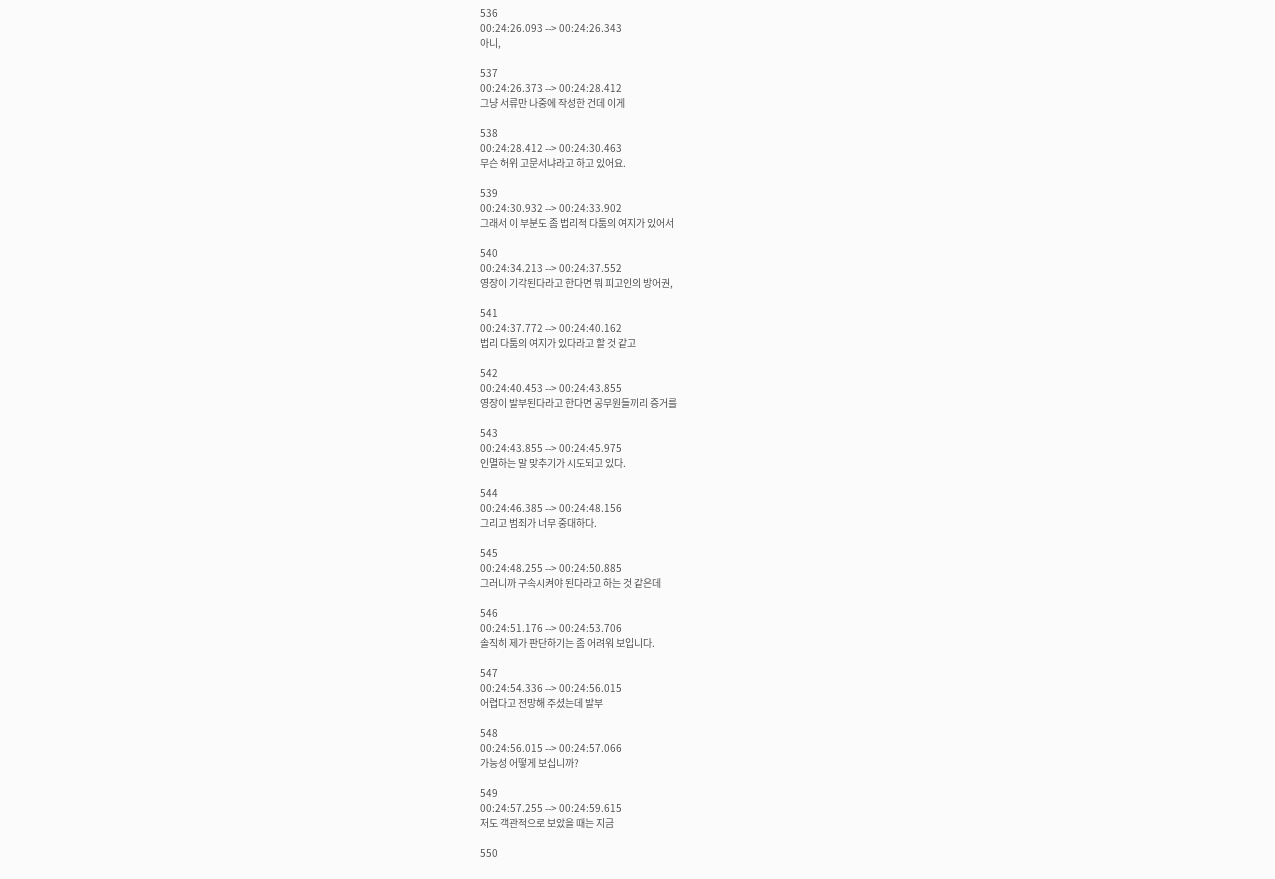536
00:24:26.093 --> 00:24:26.343
아니,

537
00:24:26.373 --> 00:24:28.412
그냥 서류만 나중에 작성한 건데 이게

538
00:24:28.412 --> 00:24:30.463
무슨 허위 고문서냐라고 하고 있어요.

539
00:24:30.932 --> 00:24:33.902
그래서 이 부분도 좀 법리적 다툼의 여지가 있어서

540
00:24:34.213 --> 00:24:37.552
영장이 기각된다라고 한다면 뭐 피고인의 방어권,

541
00:24:37.772 --> 00:24:40.162
법리 다툼의 여지가 있다라고 할 것 같고

542
00:24:40.453 --> 00:24:43.855
영장이 발부된다라고 한다면 공무원들끼리 증거를

543
00:24:43.855 --> 00:24:45.975
인멸하는 말 맞추기가 시도되고 있다.

544
00:24:46.385 --> 00:24:48.156
그리고 범죄가 너무 중대하다.

545
00:24:48.255 --> 00:24:50.885
그러니까 구속시켜야 된다라고 하는 것 같은데

546
00:24:51.176 --> 00:24:53.706
솔직히 제가 판단하기는 좀 어려워 보입니다.

547
00:24:54.336 --> 00:24:56.015
어렵다고 전망해 주셨는데 발부

548
00:24:56.015 --> 00:24:57.066
가능성 어떻게 보십니까?

549
00:24:57.255 --> 00:24:59.615
저도 객관적으로 보았을 때는 지금

550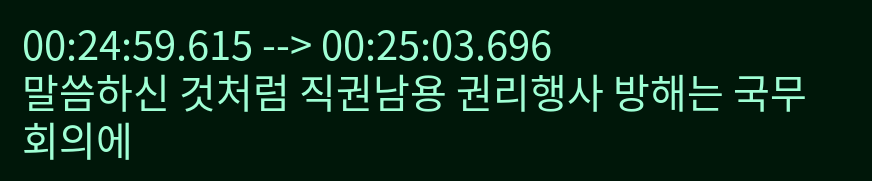00:24:59.615 --> 00:25:03.696
말씀하신 것처럼 직권남용 권리행사 방해는 국무회의에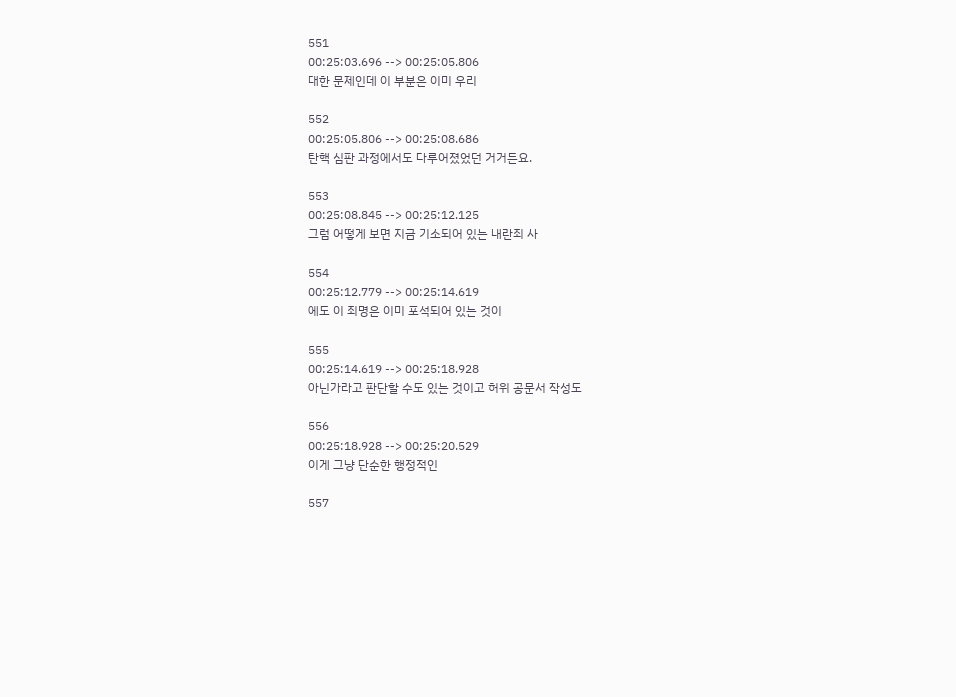551
00:25:03.696 --> 00:25:05.806
대한 문제인데 이 부분은 이미 우리

552
00:25:05.806 --> 00:25:08.686
탄핵 심판 과정에서도 다루어졌었던 거거든요.

553
00:25:08.845 --> 00:25:12.125
그럼 어떻게 보면 지금 기소되어 있는 내란죄 사

554
00:25:12.779 --> 00:25:14.619
에도 이 죄명은 이미 포석되어 있는 것이

555
00:25:14.619 --> 00:25:18.928
아닌가라고 판단할 수도 있는 것이고 허위 공문서 작성도

556
00:25:18.928 --> 00:25:20.529
이게 그냥 단순한 행정적인

557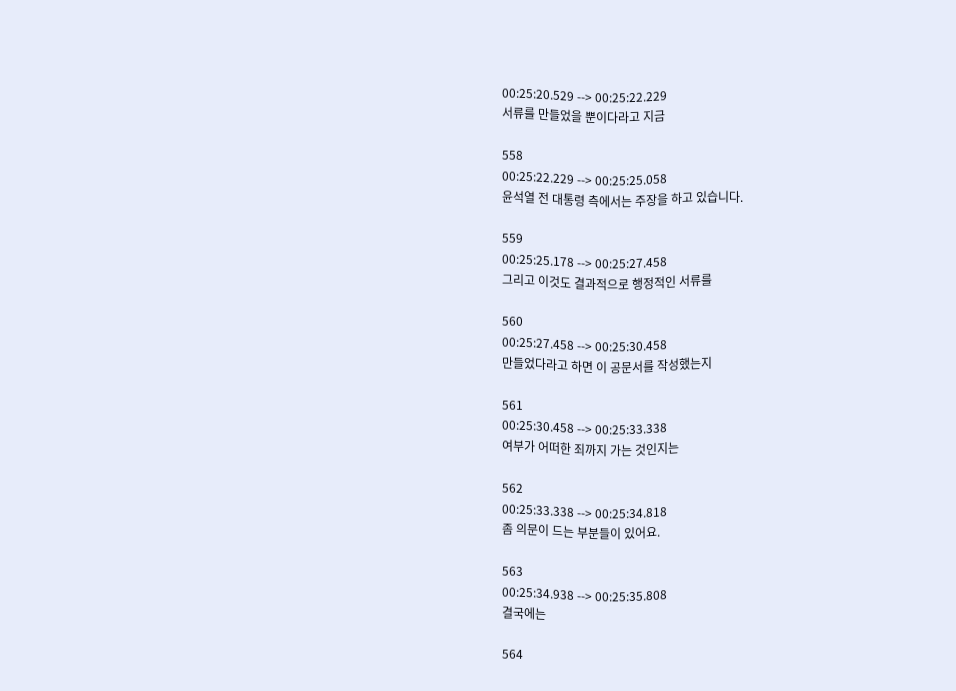00:25:20.529 --> 00:25:22.229
서류를 만들었을 뿐이다라고 지금

558
00:25:22.229 --> 00:25:25.058
윤석열 전 대통령 측에서는 주장을 하고 있습니다.

559
00:25:25.178 --> 00:25:27.458
그리고 이것도 결과적으로 행정적인 서류를

560
00:25:27.458 --> 00:25:30.458
만들었다라고 하면 이 공문서를 작성했는지

561
00:25:30.458 --> 00:25:33.338
여부가 어떠한 죄까지 가는 것인지는

562
00:25:33.338 --> 00:25:34.818
좀 의문이 드는 부분들이 있어요.

563
00:25:34.938 --> 00:25:35.808
결국에는

564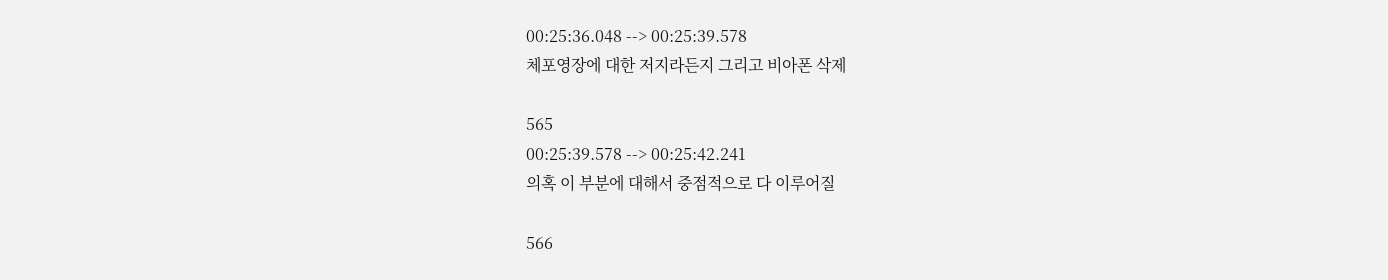00:25:36.048 --> 00:25:39.578
체포영장에 대한 저지라든지 그리고 비아폰 삭제

565
00:25:39.578 --> 00:25:42.241
의혹 이 부분에 대해서 중점적으로 다 이루어질

566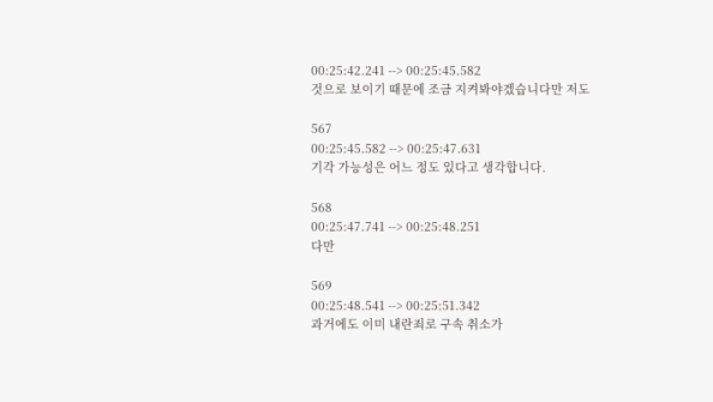00:25:42.241 --> 00:25:45.582
것으로 보이기 때문에 조금 지켜봐야겠습니다만 저도

567
00:25:45.582 --> 00:25:47.631
기각 가능성은 어느 정도 있다고 생각합니다.

568
00:25:47.741 --> 00:25:48.251
다만

569
00:25:48.541 --> 00:25:51.342
과거에도 이미 내란죄로 구속 취소가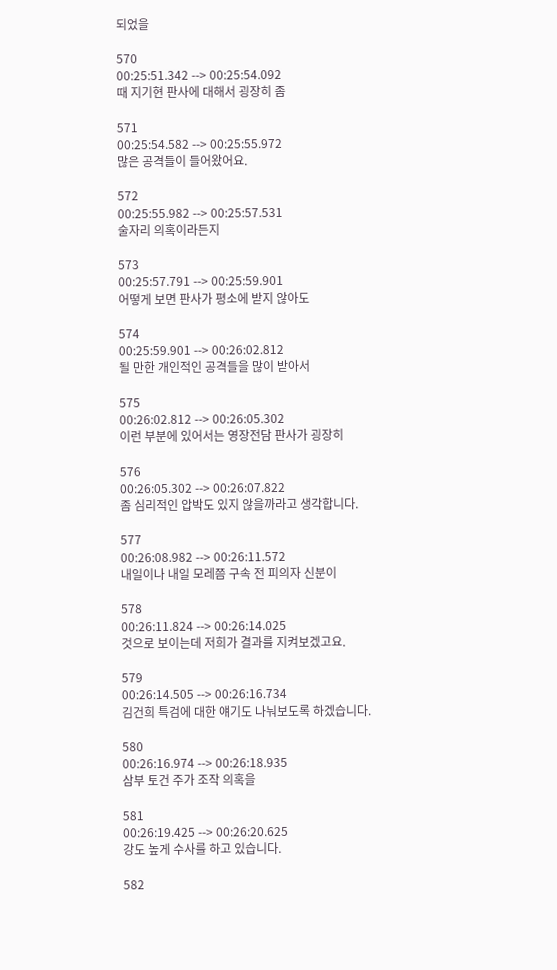되었을

570
00:25:51.342 --> 00:25:54.092
때 지기현 판사에 대해서 굉장히 좀

571
00:25:54.582 --> 00:25:55.972
많은 공격들이 들어왔어요.

572
00:25:55.982 --> 00:25:57.531
술자리 의혹이라든지

573
00:25:57.791 --> 00:25:59.901
어떻게 보면 판사가 평소에 받지 않아도

574
00:25:59.901 --> 00:26:02.812
될 만한 개인적인 공격들을 많이 받아서

575
00:26:02.812 --> 00:26:05.302
이런 부분에 있어서는 영장전담 판사가 굉장히

576
00:26:05.302 --> 00:26:07.822
좀 심리적인 압박도 있지 않을까라고 생각합니다.

577
00:26:08.982 --> 00:26:11.572
내일이나 내일 모레쯤 구속 전 피의자 신분이

578
00:26:11.824 --> 00:26:14.025
것으로 보이는데 저희가 결과를 지켜보겠고요.

579
00:26:14.505 --> 00:26:16.734
김건희 특검에 대한 얘기도 나눠보도록 하겠습니다.

580
00:26:16.974 --> 00:26:18.935
삼부 토건 주가 조작 의혹을

581
00:26:19.425 --> 00:26:20.625
강도 높게 수사를 하고 있습니다.

582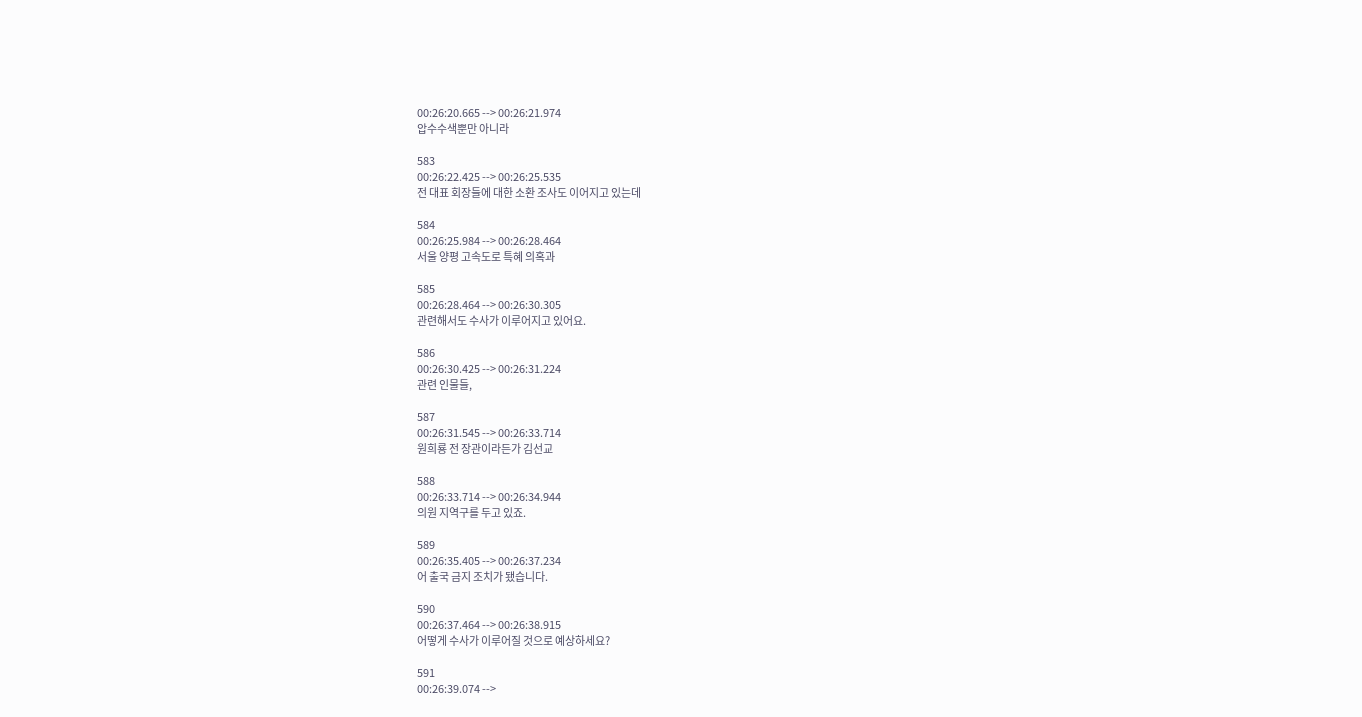00:26:20.665 --> 00:26:21.974
압수수색뿐만 아니라

583
00:26:22.425 --> 00:26:25.535
전 대표 회장들에 대한 소환 조사도 이어지고 있는데

584
00:26:25.984 --> 00:26:28.464
서울 양평 고속도로 특혜 의혹과

585
00:26:28.464 --> 00:26:30.305
관련해서도 수사가 이루어지고 있어요.

586
00:26:30.425 --> 00:26:31.224
관련 인물들,

587
00:26:31.545 --> 00:26:33.714
원희룡 전 장관이라든가 김선교

588
00:26:33.714 --> 00:26:34.944
의원 지역구를 두고 있죠.

589
00:26:35.405 --> 00:26:37.234
어 출국 금지 조치가 됐습니다.

590
00:26:37.464 --> 00:26:38.915
어떻게 수사가 이루어질 것으로 예상하세요?

591
00:26:39.074 -->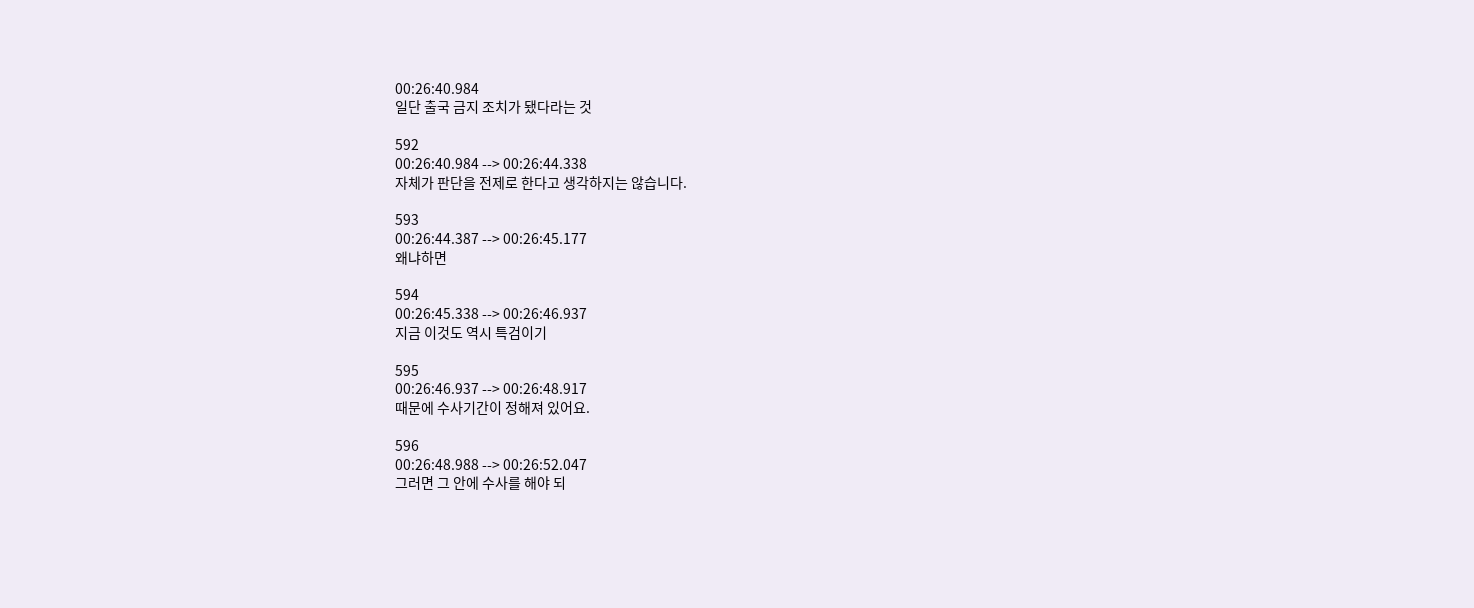00:26:40.984
일단 출국 금지 조치가 됐다라는 것

592
00:26:40.984 --> 00:26:44.338
자체가 판단을 전제로 한다고 생각하지는 않습니다.

593
00:26:44.387 --> 00:26:45.177
왜냐하면

594
00:26:45.338 --> 00:26:46.937
지금 이것도 역시 특검이기

595
00:26:46.937 --> 00:26:48.917
때문에 수사기간이 정해져 있어요.

596
00:26:48.988 --> 00:26:52.047
그러면 그 안에 수사를 해야 되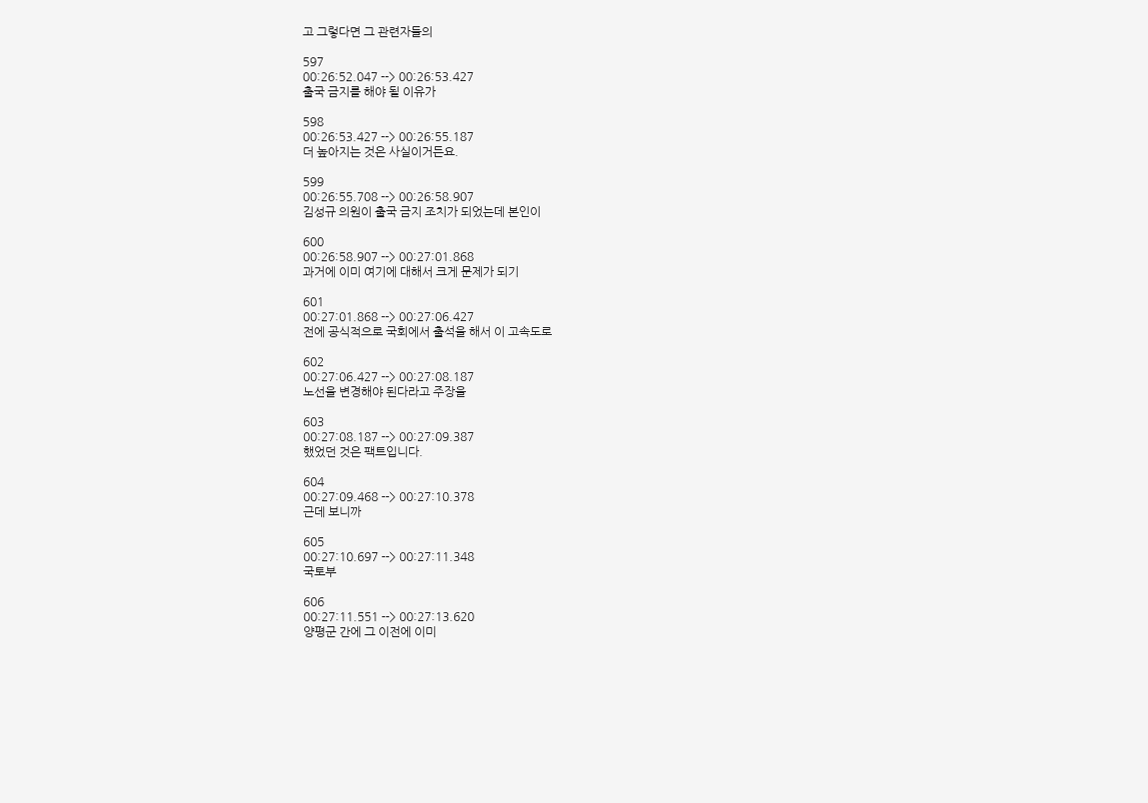고 그렇다면 그 관련자들의

597
00:26:52.047 --> 00:26:53.427
출국 금지를 해야 될 이유가

598
00:26:53.427 --> 00:26:55.187
더 높아지는 것은 사실이거든요.

599
00:26:55.708 --> 00:26:58.907
김성규 의원이 출국 금지 조치가 되었는데 본인이

600
00:26:58.907 --> 00:27:01.868
과거에 이미 여기에 대해서 크게 문제가 되기

601
00:27:01.868 --> 00:27:06.427
전에 공식적으로 국회에서 출석을 해서 이 고속도로

602
00:27:06.427 --> 00:27:08.187
노선을 변경해야 된다라고 주장을

603
00:27:08.187 --> 00:27:09.387
했었던 것은 팩트입니다.

604
00:27:09.468 --> 00:27:10.378
근데 보니까

605
00:27:10.697 --> 00:27:11.348
국토부

606
00:27:11.551 --> 00:27:13.620
양평군 간에 그 이전에 이미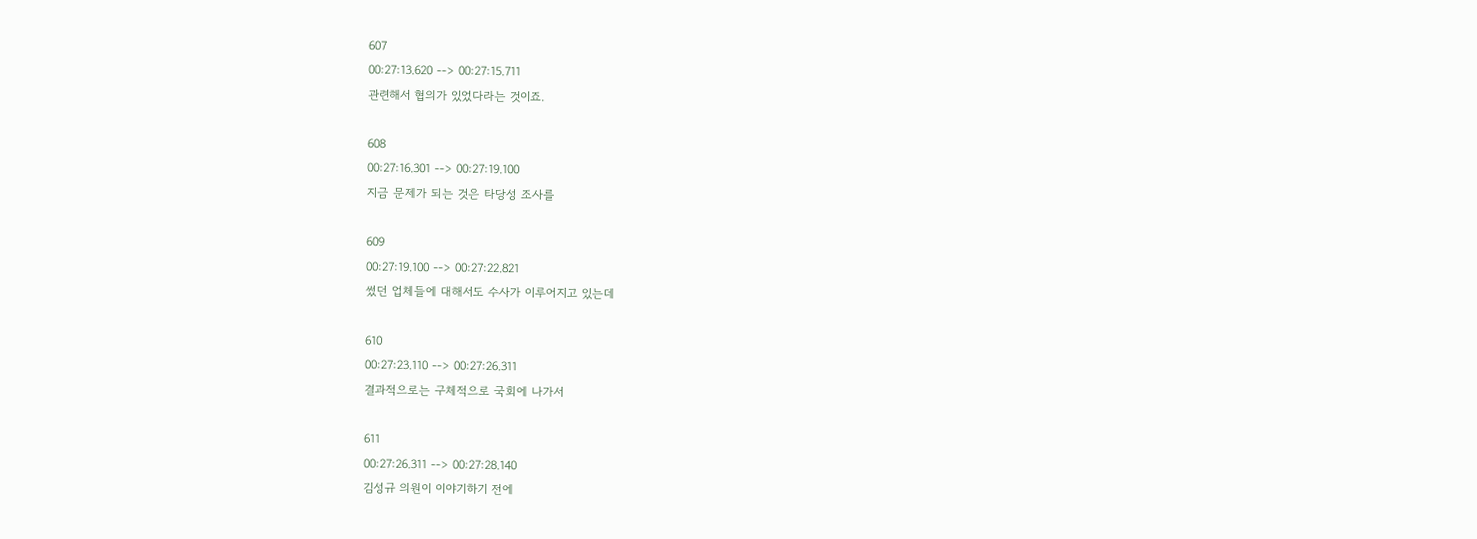607
00:27:13.620 --> 00:27:15.711
관련해서 협의가 있었다라는 것이죠.

608
00:27:16.301 --> 00:27:19.100
지금 문제가 되는 것은 타당성 조사를

609
00:27:19.100 --> 00:27:22.821
썼던 업체들에 대해서도 수사가 이루어지고 있는데

610
00:27:23.110 --> 00:27:26.311
결과적으로는 구체적으로 국회에 나가서

611
00:27:26.311 --> 00:27:28.140
김성규 의원이 이야기하기 전에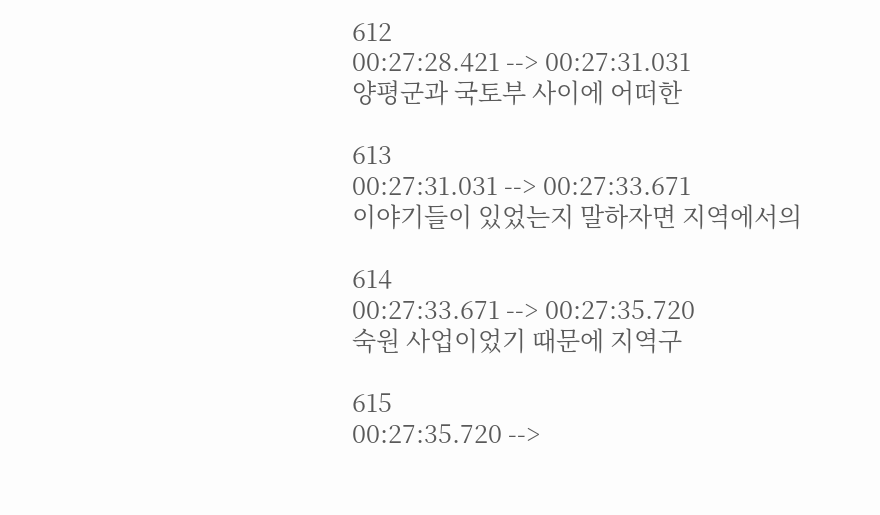612
00:27:28.421 --> 00:27:31.031
양평군과 국토부 사이에 어떠한

613
00:27:31.031 --> 00:27:33.671
이야기들이 있었는지 말하자면 지역에서의

614
00:27:33.671 --> 00:27:35.720
숙원 사업이었기 때문에 지역구

615
00:27:35.720 -->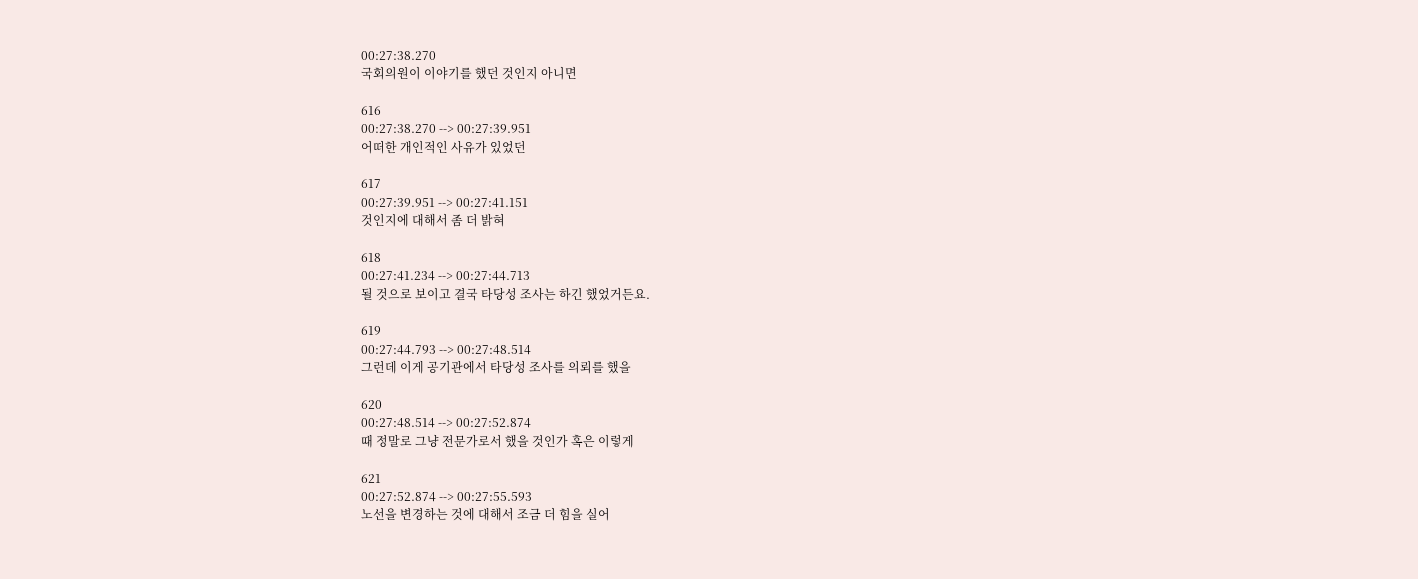00:27:38.270
국회의원이 이야기를 했던 것인지 아니면

616
00:27:38.270 --> 00:27:39.951
어떠한 개인적인 사유가 있었던

617
00:27:39.951 --> 00:27:41.151
것인지에 대해서 좀 더 밝혀

618
00:27:41.234 --> 00:27:44.713
될 것으로 보이고 결국 타당성 조사는 하긴 했었거든요.

619
00:27:44.793 --> 00:27:48.514
그런데 이게 공기관에서 타당성 조사를 의뢰를 했을

620
00:27:48.514 --> 00:27:52.874
때 정말로 그냥 전문가로서 했을 것인가 혹은 이렇게

621
00:27:52.874 --> 00:27:55.593
노선을 변경하는 것에 대해서 조금 더 힘을 실어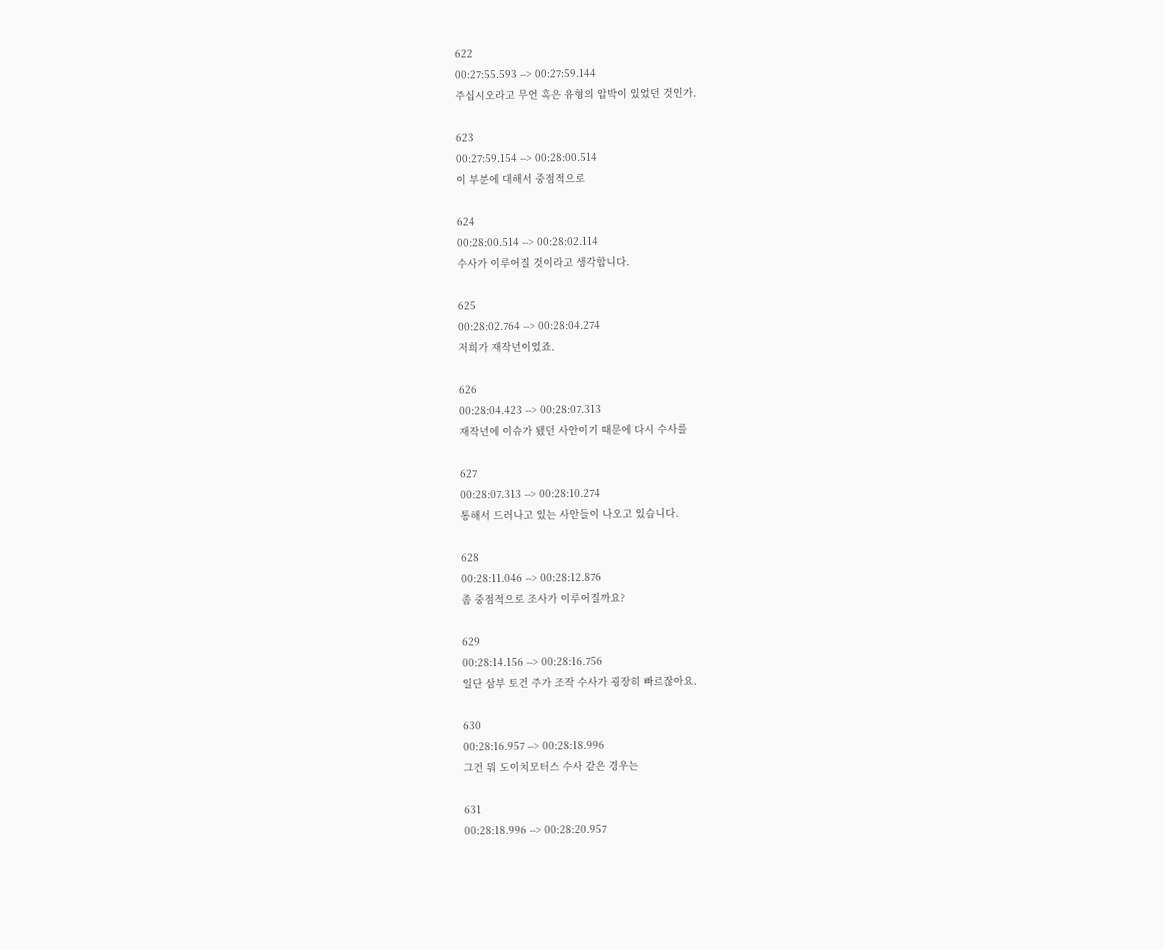622
00:27:55.593 --> 00:27:59.144
주십시오라고 무언 혹은 유형의 압박이 있었던 것인가.

623
00:27:59.154 --> 00:28:00.514
이 부분에 대해서 중점적으로

624
00:28:00.514 --> 00:28:02.114
수사가 이루어질 것이라고 생각합니다.

625
00:28:02.764 --> 00:28:04.274
저희가 재작년이었죠.

626
00:28:04.423 --> 00:28:07.313
재작년에 이슈가 됐던 사안이기 때문에 다시 수사를

627
00:28:07.313 --> 00:28:10.274
통해서 드러나고 있는 사안들이 나오고 있습니다.

628
00:28:11.046 --> 00:28:12.876
좀 중점적으로 조사가 이루어질까요?

629
00:28:14.156 --> 00:28:16.756
일단 삼부 토건 주가 조작 수사가 굉장히 빠르잖아요.

630
00:28:16.957 --> 00:28:18.996
그건 뭐 도이치모터스 수사 같은 경우는

631
00:28:18.996 --> 00:28:20.957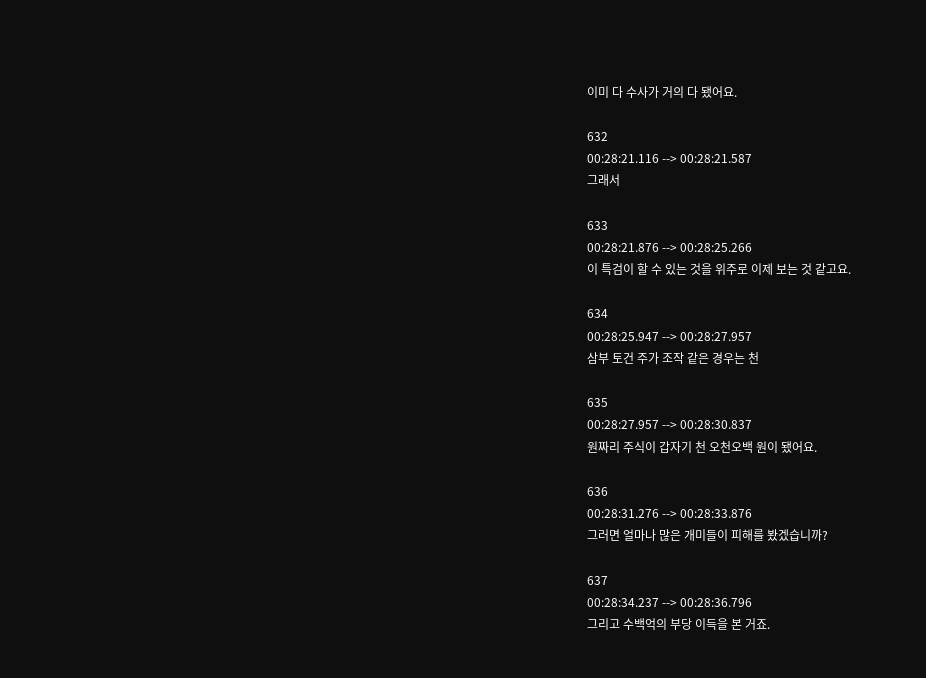이미 다 수사가 거의 다 됐어요.

632
00:28:21.116 --> 00:28:21.587
그래서

633
00:28:21.876 --> 00:28:25.266
이 특검이 할 수 있는 것을 위주로 이제 보는 것 같고요.

634
00:28:25.947 --> 00:28:27.957
삼부 토건 주가 조작 같은 경우는 천

635
00:28:27.957 --> 00:28:30.837
원짜리 주식이 갑자기 천 오천오백 원이 됐어요.

636
00:28:31.276 --> 00:28:33.876
그러면 얼마나 많은 개미들이 피해를 봤겠습니까?

637
00:28:34.237 --> 00:28:36.796
그리고 수백억의 부당 이득을 본 거죠.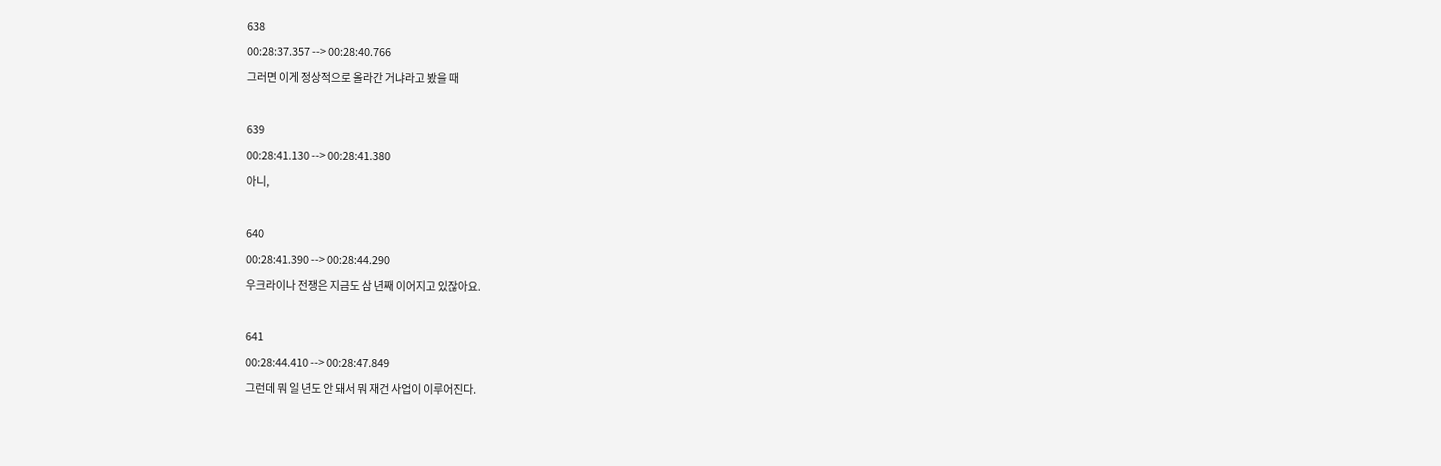638
00:28:37.357 --> 00:28:40.766
그러면 이게 정상적으로 올라간 거냐라고 봤을 때

639
00:28:41.130 --> 00:28:41.380
아니,

640
00:28:41.390 --> 00:28:44.290
우크라이나 전쟁은 지금도 삼 년째 이어지고 있잖아요.

641
00:28:44.410 --> 00:28:47.849
그런데 뭐 일 년도 안 돼서 뭐 재건 사업이 이루어진다.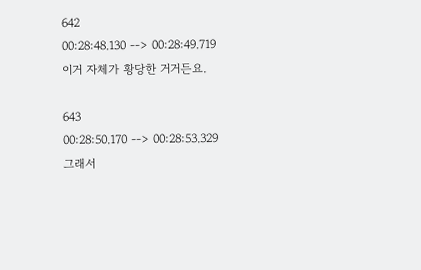642
00:28:48.130 --> 00:28:49.719
이거 자체가 황당한 거거든요.

643
00:28:50.170 --> 00:28:53.329
그래서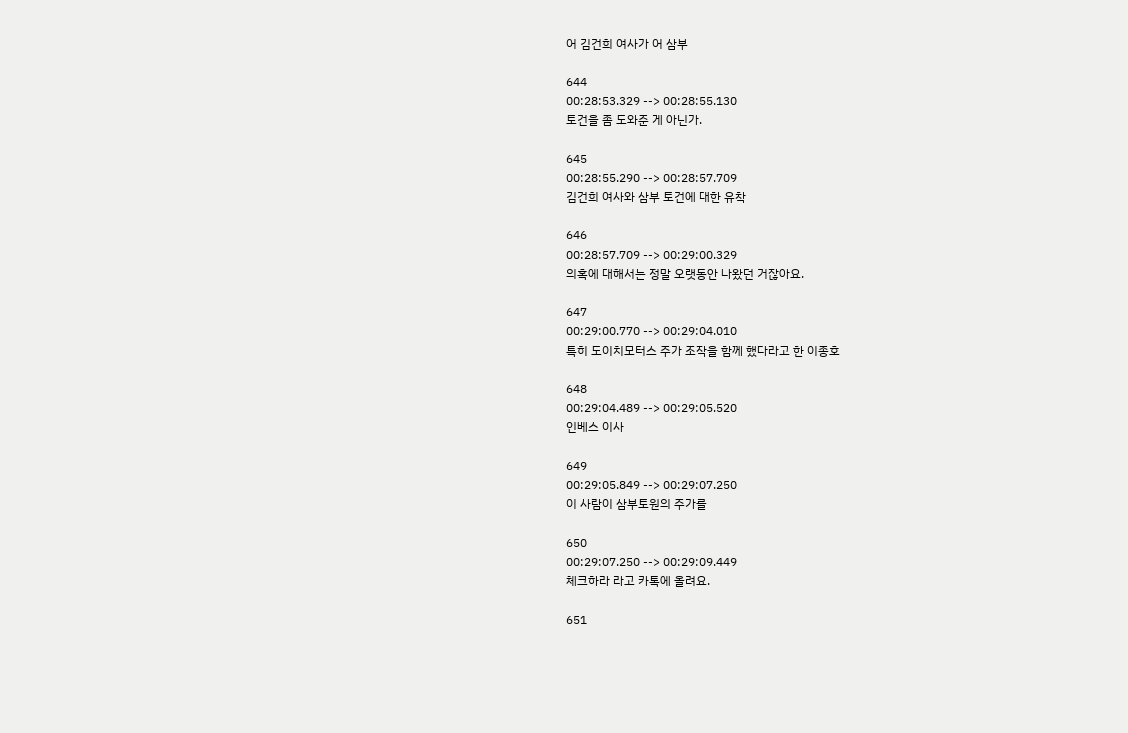어 김건희 여사가 어 삼부

644
00:28:53.329 --> 00:28:55.130
토건을 좀 도와준 게 아닌가.

645
00:28:55.290 --> 00:28:57.709
김건희 여사와 삼부 토건에 대한 유착

646
00:28:57.709 --> 00:29:00.329
의혹에 대해서는 정말 오랫동안 나왔던 거잖아요.

647
00:29:00.770 --> 00:29:04.010
특히 도이치모터스 주가 조작을 함께 했다라고 한 이종호

648
00:29:04.489 --> 00:29:05.520
인베스 이사

649
00:29:05.849 --> 00:29:07.250
이 사람이 삼부토원의 주가를

650
00:29:07.250 --> 00:29:09.449
체크하라 라고 카톡에 올려요.

651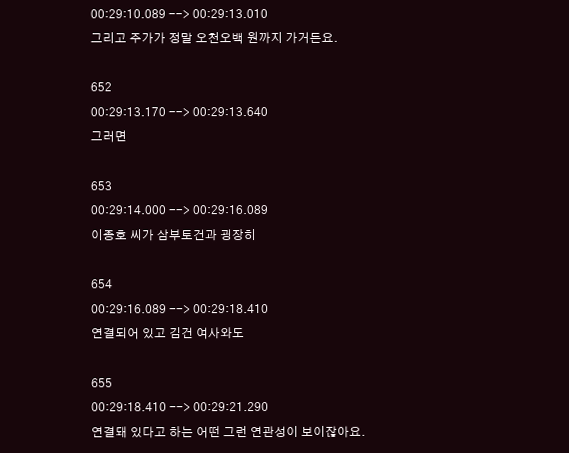00:29:10.089 --> 00:29:13.010
그리고 주가가 정말 오천오백 원까지 가거든요.

652
00:29:13.170 --> 00:29:13.640
그러면

653
00:29:14.000 --> 00:29:16.089
이종호 씨가 삼부토건과 굉장히

654
00:29:16.089 --> 00:29:18.410
연결되어 있고 김건 여사와도

655
00:29:18.410 --> 00:29:21.290
연결돼 있다고 하는 어떤 그런 연관성이 보이잖아요.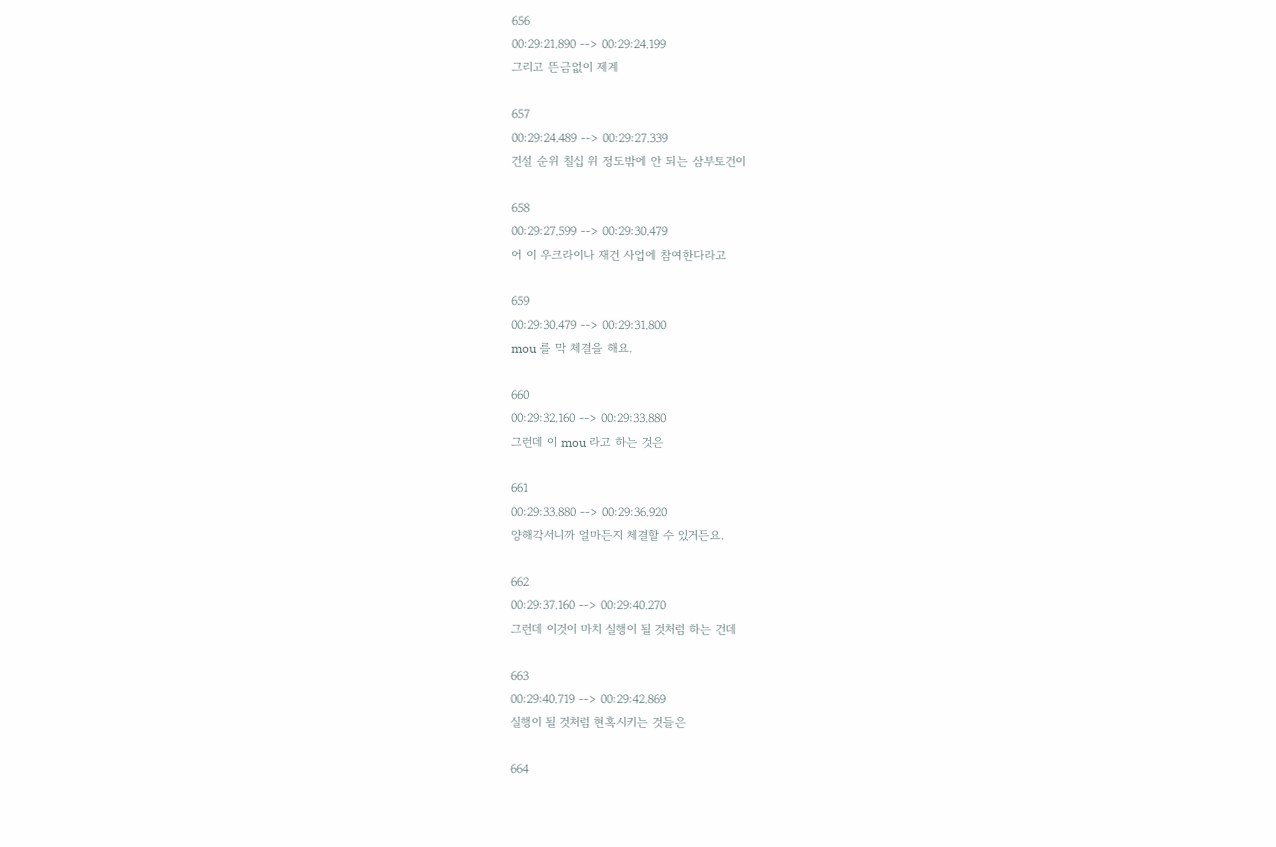656
00:29:21.890 --> 00:29:24.199
그리고 뜬금없이 제계

657
00:29:24.489 --> 00:29:27.339
건설 순위 칠십 위 정도밖에 안 되는 삼부토건이

658
00:29:27.599 --> 00:29:30.479
어 이 우크라이나 재건 사업에 참여한다라고

659
00:29:30.479 --> 00:29:31.800
mou 를 막 체결을 해요.

660
00:29:32.160 --> 00:29:33.880
그런데 이 mou 라고 하는 것은

661
00:29:33.880 --> 00:29:36.920
양해각서니까 얼마든지 체결할 수 있거든요.

662
00:29:37.160 --> 00:29:40.270
그런데 이것이 마치 실행이 될 것처럼 하는 건데

663
00:29:40.719 --> 00:29:42.869
실행이 될 것처럼 현혹시키는 것들은

664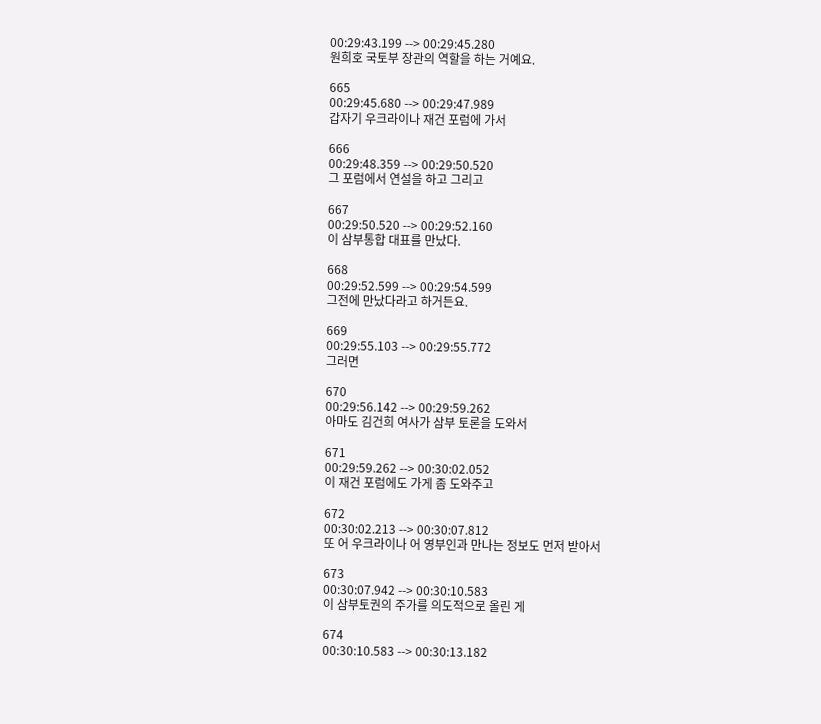00:29:43.199 --> 00:29:45.280
원희호 국토부 장관의 역할을 하는 거예요.

665
00:29:45.680 --> 00:29:47.989
갑자기 우크라이나 재건 포럼에 가서

666
00:29:48.359 --> 00:29:50.520
그 포럼에서 연설을 하고 그리고

667
00:29:50.520 --> 00:29:52.160
이 삼부통합 대표를 만났다.

668
00:29:52.599 --> 00:29:54.599
그전에 만났다라고 하거든요.

669
00:29:55.103 --> 00:29:55.772
그러면

670
00:29:56.142 --> 00:29:59.262
아마도 김건희 여사가 삼부 토론을 도와서

671
00:29:59.262 --> 00:30:02.052
이 재건 포럼에도 가게 좀 도와주고

672
00:30:02.213 --> 00:30:07.812
또 어 우크라이나 어 영부인과 만나는 정보도 먼저 받아서

673
00:30:07.942 --> 00:30:10.583
이 삼부토권의 주가를 의도적으로 올린 게

674
00:30:10.583 --> 00:30:13.182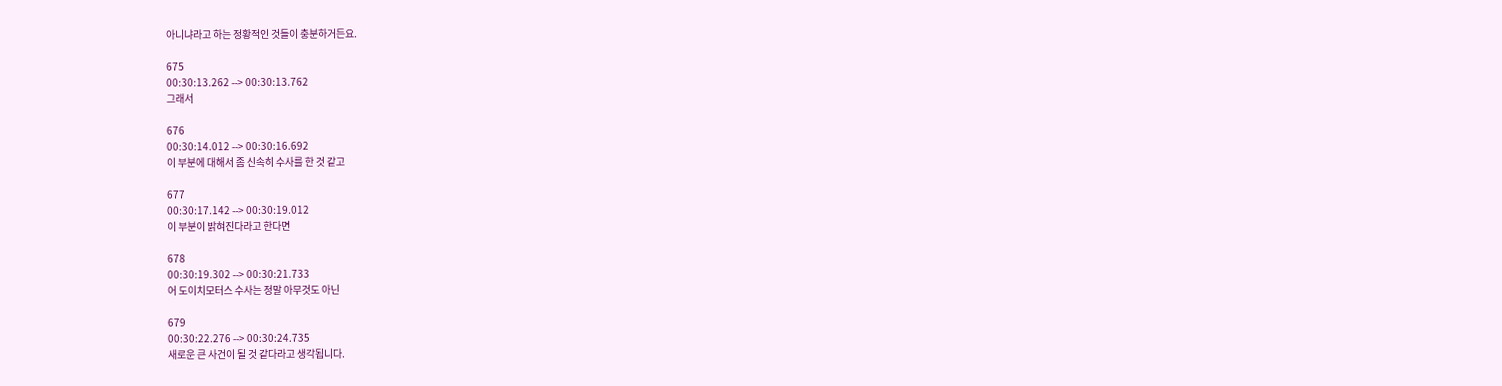아니냐라고 하는 정황적인 것들이 충분하거든요.

675
00:30:13.262 --> 00:30:13.762
그래서

676
00:30:14.012 --> 00:30:16.692
이 부분에 대해서 좀 신속히 수사를 한 것 같고

677
00:30:17.142 --> 00:30:19.012
이 부분이 밝혀진다라고 한다면

678
00:30:19.302 --> 00:30:21.733
어 도이치모터스 수사는 정말 아무것도 아닌

679
00:30:22.276 --> 00:30:24.735
새로운 큰 사건이 될 것 같다라고 생각됩니다.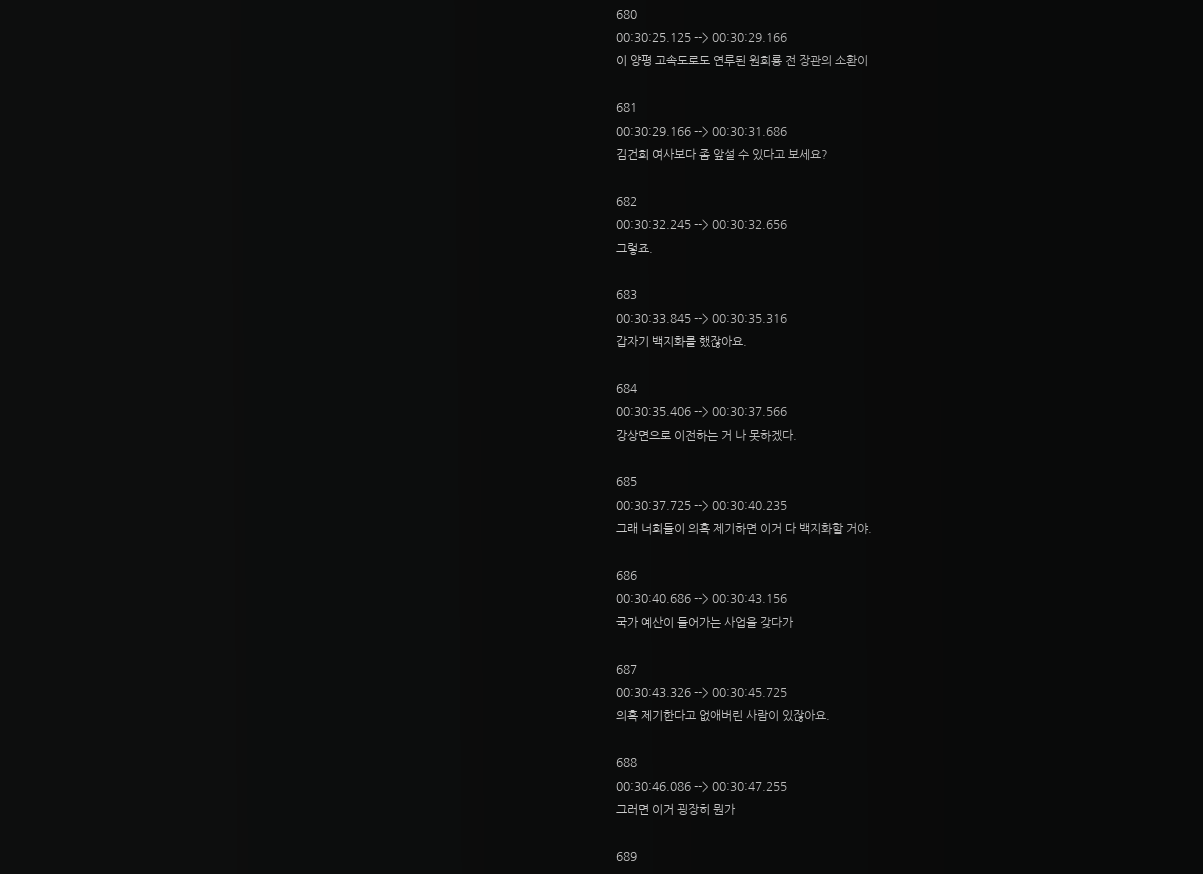680
00:30:25.125 --> 00:30:29.166
이 양평 고속도로도 연루된 원희룡 전 장관의 소환이

681
00:30:29.166 --> 00:30:31.686
김건희 여사보다 좀 앞설 수 있다고 보세요?

682
00:30:32.245 --> 00:30:32.656
그렇죠.

683
00:30:33.845 --> 00:30:35.316
갑자기 백지화를 했잖아요.

684
00:30:35.406 --> 00:30:37.566
강상면으로 이전하는 거 나 못하겠다.

685
00:30:37.725 --> 00:30:40.235
그래 너희들이 의혹 제기하면 이거 다 백지화할 거야.

686
00:30:40.686 --> 00:30:43.156
국가 예산이 들어가는 사업을 갖다가

687
00:30:43.326 --> 00:30:45.725
의혹 제기한다고 없애버린 사람이 있잖아요.

688
00:30:46.086 --> 00:30:47.255
그러면 이거 굉장히 뭔가

689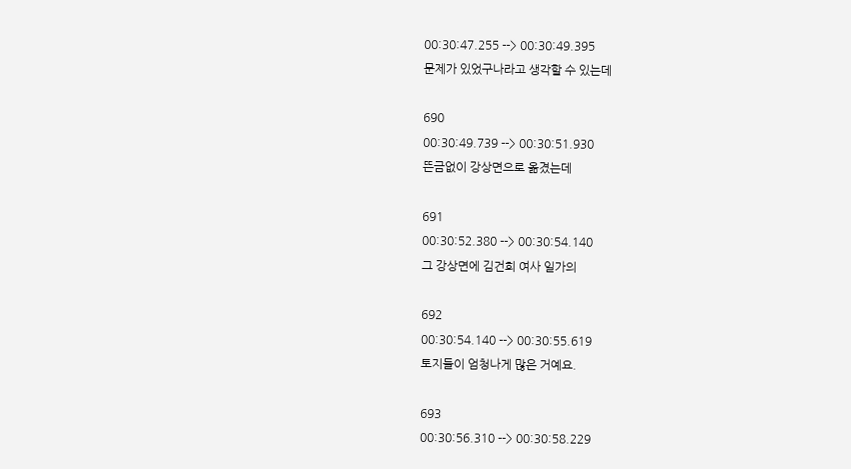00:30:47.255 --> 00:30:49.395
문제가 있었구나라고 생각할 수 있는데

690
00:30:49.739 --> 00:30:51.930
뜬금없이 강상면으로 옮겼는데

691
00:30:52.380 --> 00:30:54.140
그 강상면에 김건희 여사 일가의

692
00:30:54.140 --> 00:30:55.619
토지들이 엄청나게 많은 거예요.

693
00:30:56.310 --> 00:30:58.229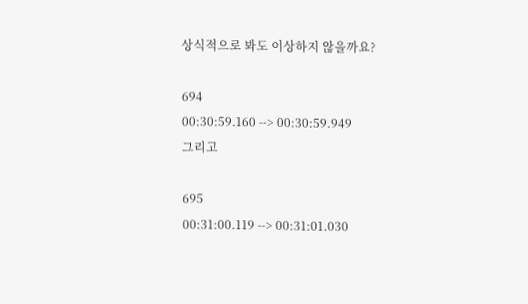상식적으로 봐도 이상하지 않을까요?

694
00:30:59.160 --> 00:30:59.949
그리고

695
00:31:00.119 --> 00:31:01.030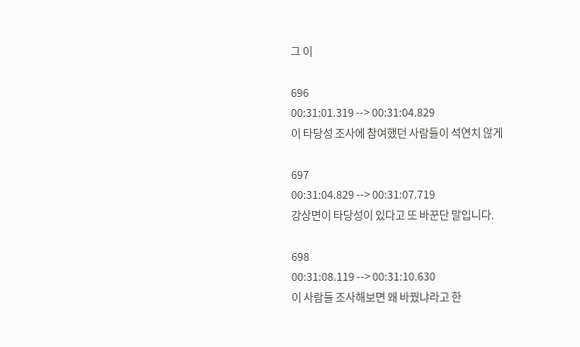그 이

696
00:31:01.319 --> 00:31:04.829
이 타당성 조사에 참여했던 사람들이 석연치 않게

697
00:31:04.829 --> 00:31:07.719
강상면이 타당성이 있다고 또 바꾼단 말입니다.

698
00:31:08.119 --> 00:31:10.630
이 사람들 조사해보면 왜 바꿨냐라고 한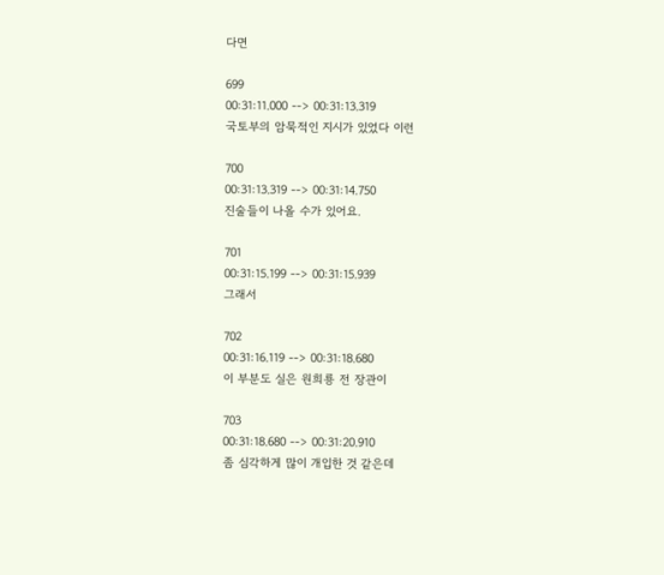다면

699
00:31:11.000 --> 00:31:13.319
국토부의 암묵적인 지시가 있었다 이런

700
00:31:13.319 --> 00:31:14.750
진술들이 나올 수가 있어요.

701
00:31:15.199 --> 00:31:15.939
그래서

702
00:31:16.119 --> 00:31:18.680
이 부분도 실은 원희룡 전 장관이

703
00:31:18.680 --> 00:31:20.910
좀 심각하게 많이 개입한 것 같은데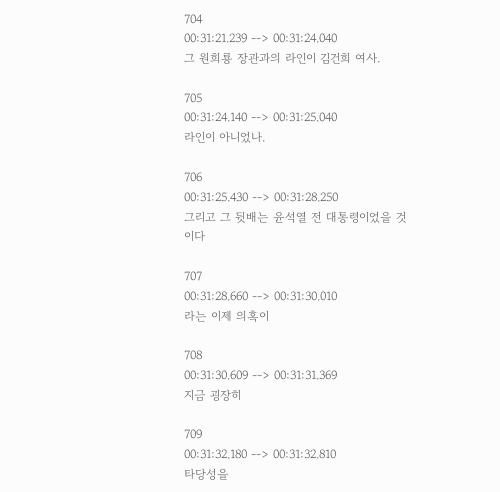704
00:31:21.239 --> 00:31:24.040
그 원희룡 장관과의 라인이 김건희 여사.

705
00:31:24.140 --> 00:31:25.040
라인이 아니었나.

706
00:31:25.430 --> 00:31:28.250
그리고 그 뒷배는 윤석열 전 대통령이었을 것이다

707
00:31:28.660 --> 00:31:30.010
라는 이제 의혹이

708
00:31:30.609 --> 00:31:31.369
지금 굉장히

709
00:31:32.180 --> 00:31:32.810
타당성을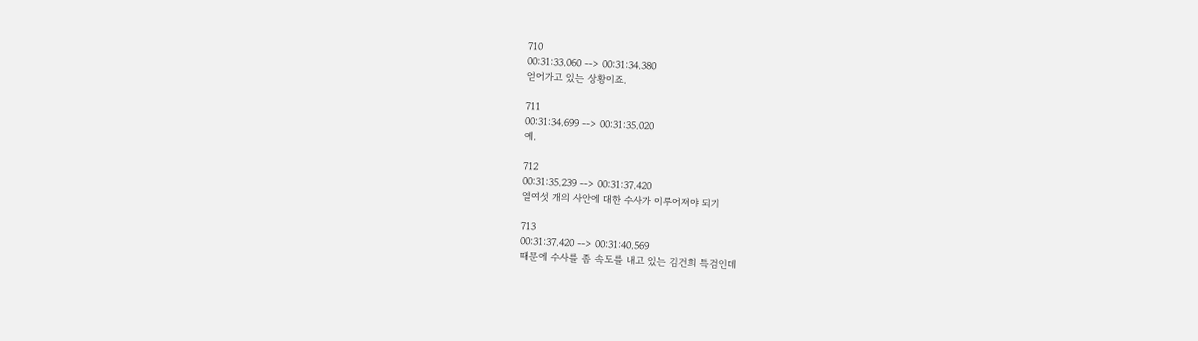710
00:31:33.060 --> 00:31:34.380
얻어가고 있는 상황이죠.

711
00:31:34.699 --> 00:31:35.020
예.

712
00:31:35.239 --> 00:31:37.420
열여섯 개의 사안에 대한 수사가 이루어져야 되기

713
00:31:37.420 --> 00:31:40.569
때문에 수사를 좀 속도를 내고 있는 김건희 특검인데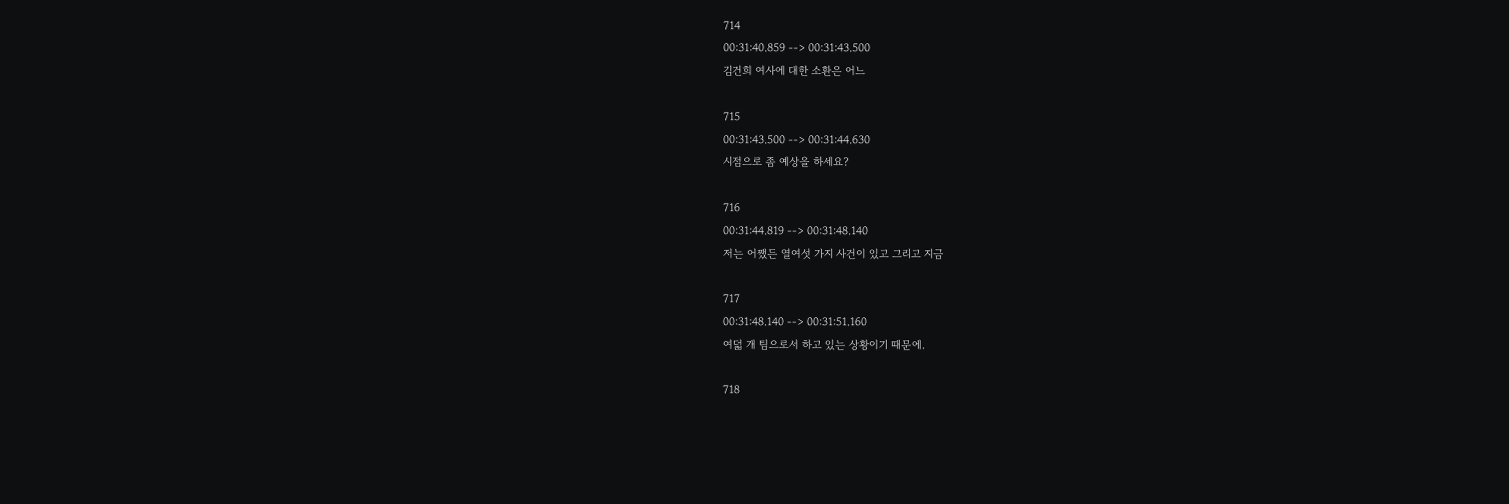714
00:31:40.859 --> 00:31:43.500
김건희 여사에 대한 소환은 어느

715
00:31:43.500 --> 00:31:44.630
시점으로 좀 예상을 하세요?

716
00:31:44.819 --> 00:31:48.140
저는 어쨌든 열여섯 가지 사건이 있고 그리고 지금

717
00:31:48.140 --> 00:31:51.160
여덟 개 팀으로서 하고 있는 상황이기 때문에.

718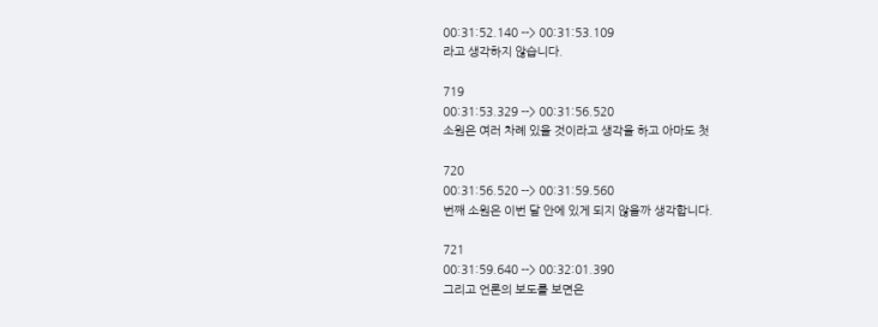00:31:52.140 --> 00:31:53.109
라고 생각하지 않습니다.

719
00:31:53.329 --> 00:31:56.520
소원은 여러 차례 있을 것이라고 생각을 하고 아마도 첫

720
00:31:56.520 --> 00:31:59.560
번째 소원은 이번 달 안에 있게 되지 않을까 생각합니다.

721
00:31:59.640 --> 00:32:01.390
그리고 언론의 보도를 보면은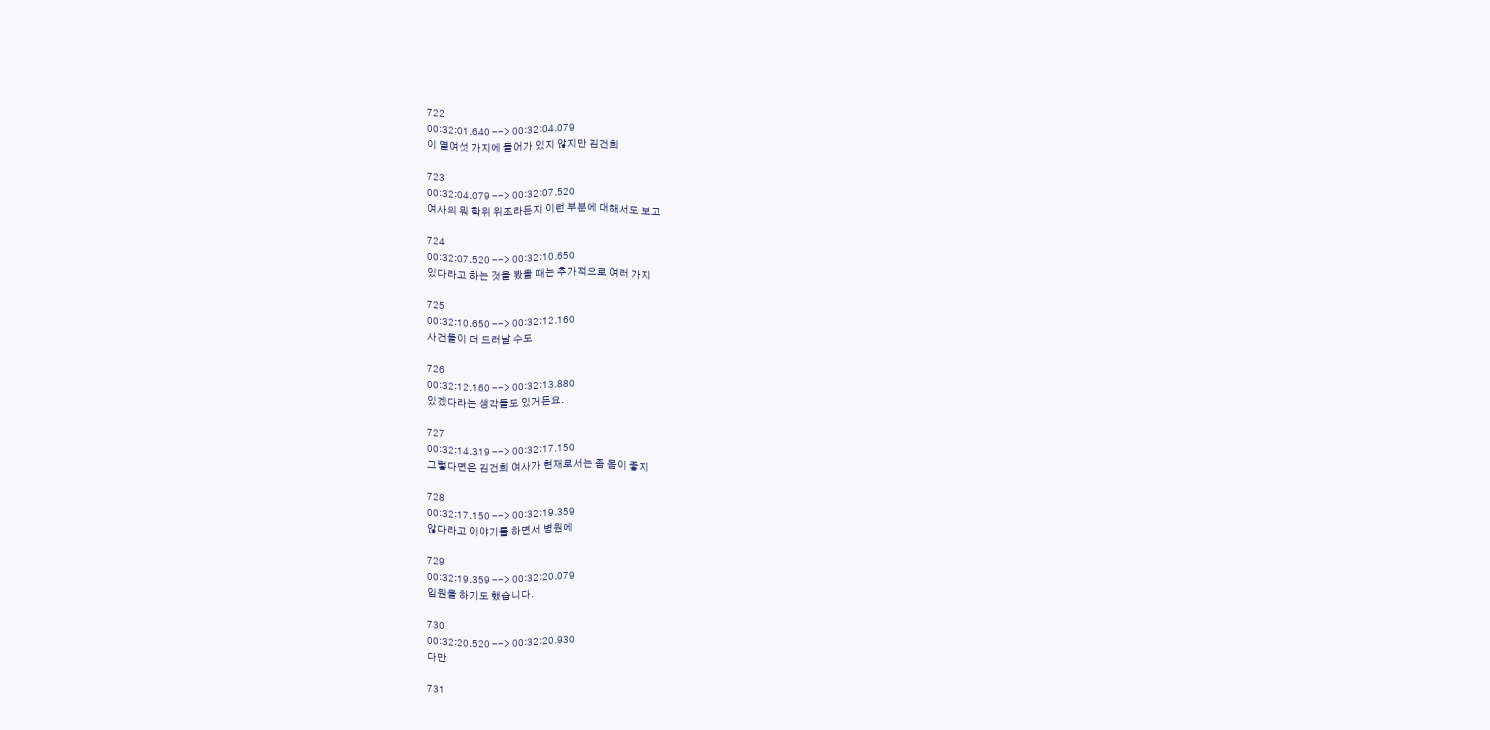722
00:32:01.640 --> 00:32:04.079
이 열여섯 가지에 들어가 있지 않지만 김건희

723
00:32:04.079 --> 00:32:07.520
여사의 뭐 학위 위조라든지 이런 부분에 대해서도 보고

724
00:32:07.520 --> 00:32:10.650
있다라고 하는 것을 봤을 때는 추가적으로 여러 가지

725
00:32:10.650 --> 00:32:12.160
사건들이 더 드러날 수도

726
00:32:12.160 --> 00:32:13.880
있겠다라는 생각들도 있거든요.

727
00:32:14.319 --> 00:32:17.150
그렇다면은 김건희 여사가 현재로서는 좀 몸이 좋지

728
00:32:17.150 --> 00:32:19.359
않다라고 이야기를 하면서 병원에

729
00:32:19.359 --> 00:32:20.079
입원을 하기도 했습니다.

730
00:32:20.520 --> 00:32:20.930
다만

731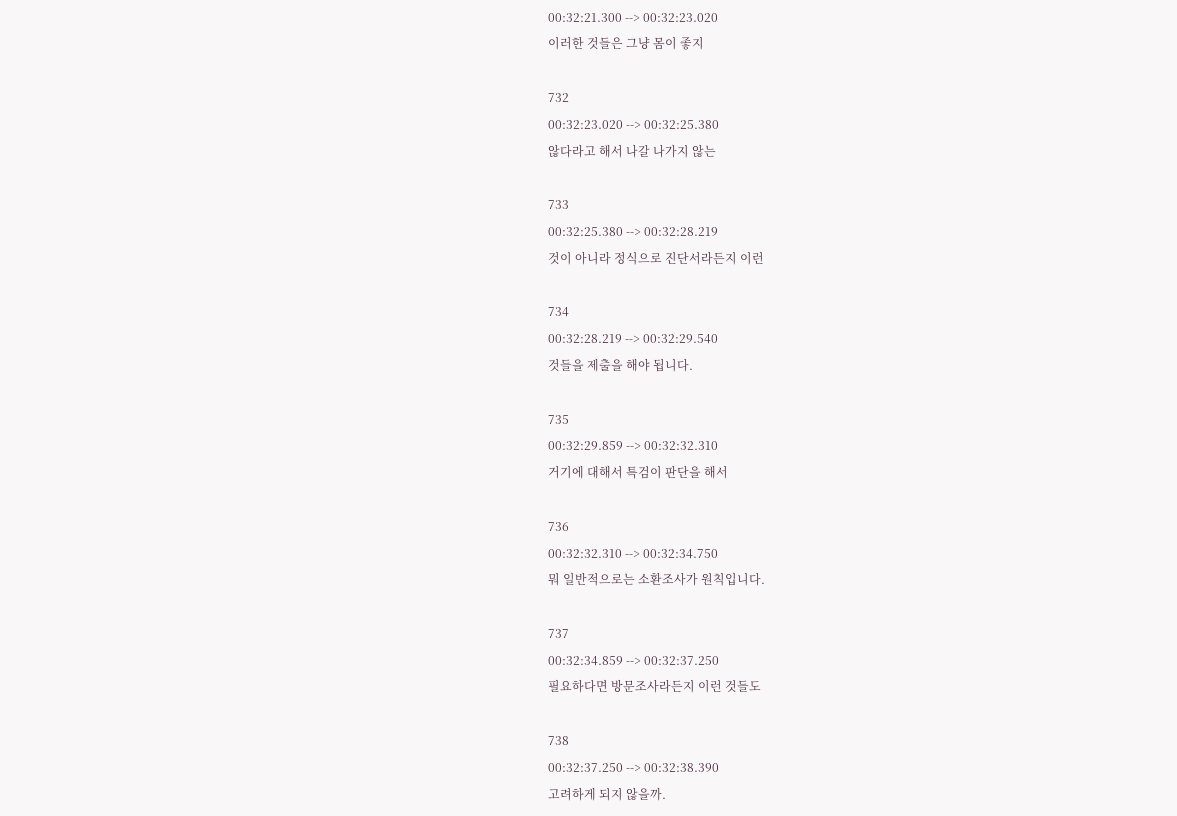00:32:21.300 --> 00:32:23.020
이러한 것들은 그냥 몸이 좋지

732
00:32:23.020 --> 00:32:25.380
않다라고 해서 나갈 나가지 않는

733
00:32:25.380 --> 00:32:28.219
것이 아니라 정식으로 진단서라든지 이런

734
00:32:28.219 --> 00:32:29.540
것들을 제출을 해야 됩니다.

735
00:32:29.859 --> 00:32:32.310
거기에 대해서 특검이 판단을 해서

736
00:32:32.310 --> 00:32:34.750
뭐 일반적으로는 소환조사가 원칙입니다.

737
00:32:34.859 --> 00:32:37.250
필요하다면 방문조사라든지 이런 것들도

738
00:32:37.250 --> 00:32:38.390
고려하게 되지 않을까.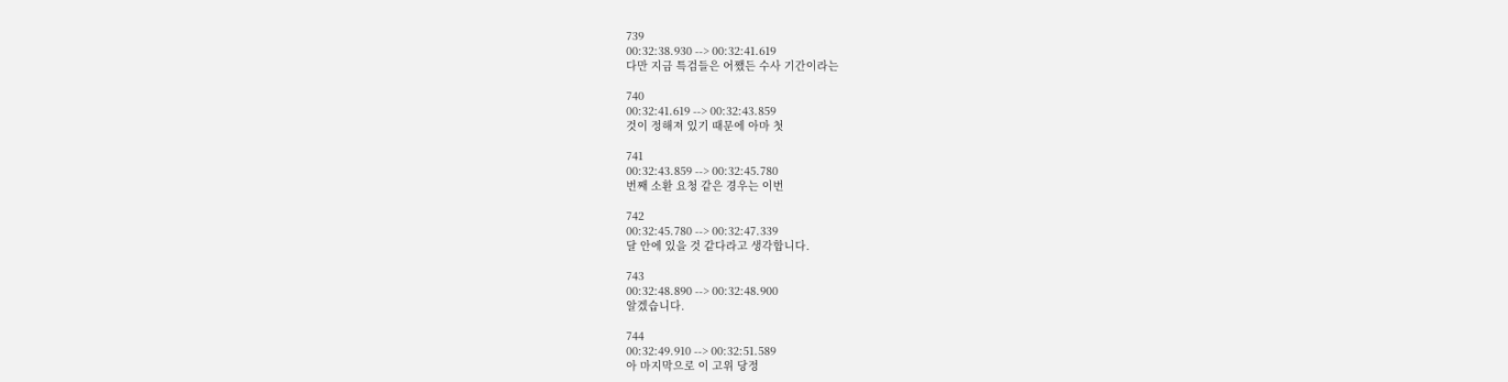739
00:32:38.930 --> 00:32:41.619
다만 지금 특검들은 어쨌든 수사 기간이라는

740
00:32:41.619 --> 00:32:43.859
것이 정해져 있기 때문에 아마 첫

741
00:32:43.859 --> 00:32:45.780
번째 소환 요청 같은 경우는 이번

742
00:32:45.780 --> 00:32:47.339
달 안에 있을 것 같다라고 생각합니다.

743
00:32:48.890 --> 00:32:48.900
알겠습니다.

744
00:32:49.910 --> 00:32:51.589
아 마지막으로 이 고위 당정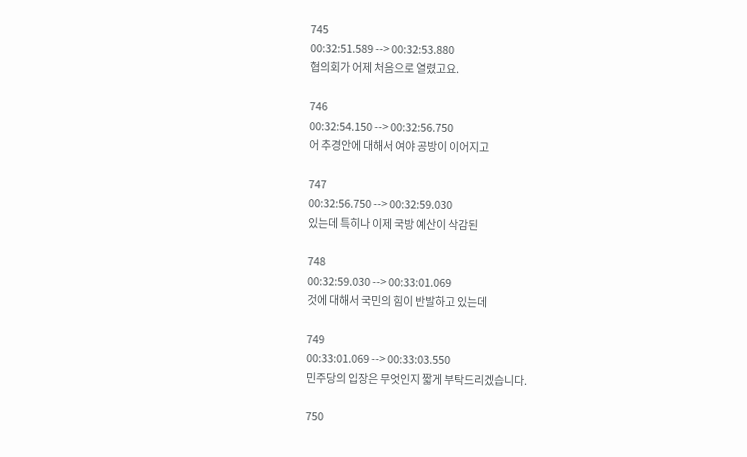745
00:32:51.589 --> 00:32:53.880
협의회가 어제 처음으로 열렸고요.

746
00:32:54.150 --> 00:32:56.750
어 추경안에 대해서 여야 공방이 이어지고

747
00:32:56.750 --> 00:32:59.030
있는데 특히나 이제 국방 예산이 삭감된

748
00:32:59.030 --> 00:33:01.069
것에 대해서 국민의 힘이 반발하고 있는데

749
00:33:01.069 --> 00:33:03.550
민주당의 입장은 무엇인지 짧게 부탁드리겠습니다.

750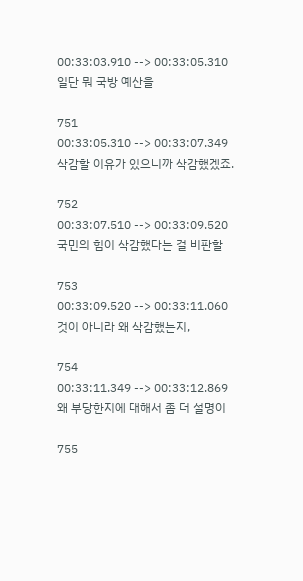00:33:03.910 --> 00:33:05.310
일단 뭐 국방 예산을

751
00:33:05.310 --> 00:33:07.349
삭감할 이유가 있으니까 삭감했겠죠.

752
00:33:07.510 --> 00:33:09.520
국민의 힘이 삭감했다는 걸 비판할

753
00:33:09.520 --> 00:33:11.060
것이 아니라 왜 삭감했는지,

754
00:33:11.349 --> 00:33:12.869
왜 부당한지에 대해서 좀 더 설명이

755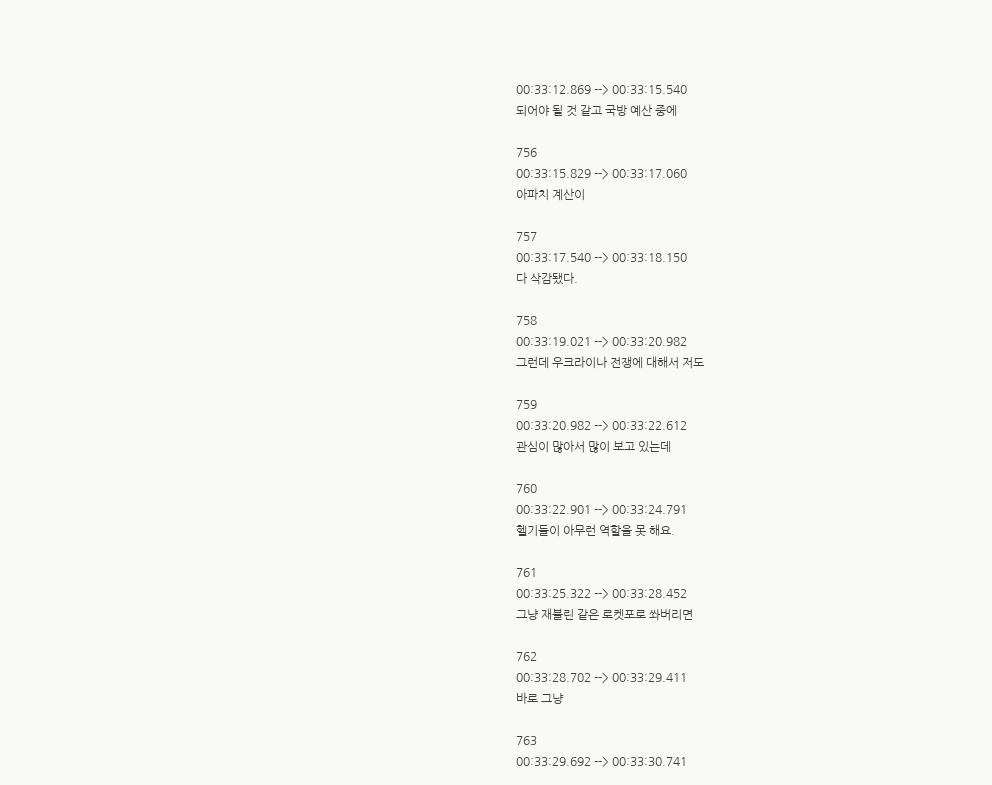00:33:12.869 --> 00:33:15.540
되어야 될 것 같고 국방 예산 중에

756
00:33:15.829 --> 00:33:17.060
아파치 계산이

757
00:33:17.540 --> 00:33:18.150
다 삭감됐다.

758
00:33:19.021 --> 00:33:20.982
그런데 우크라이나 전쟁에 대해서 저도

759
00:33:20.982 --> 00:33:22.612
관심이 많아서 많이 보고 있는데

760
00:33:22.901 --> 00:33:24.791
헬기들이 아무런 역할을 못 해요.

761
00:33:25.322 --> 00:33:28.452
그냥 재블린 같은 로켓포로 쏴버리면

762
00:33:28.702 --> 00:33:29.411
바로 그냥

763
00:33:29.692 --> 00:33:30.741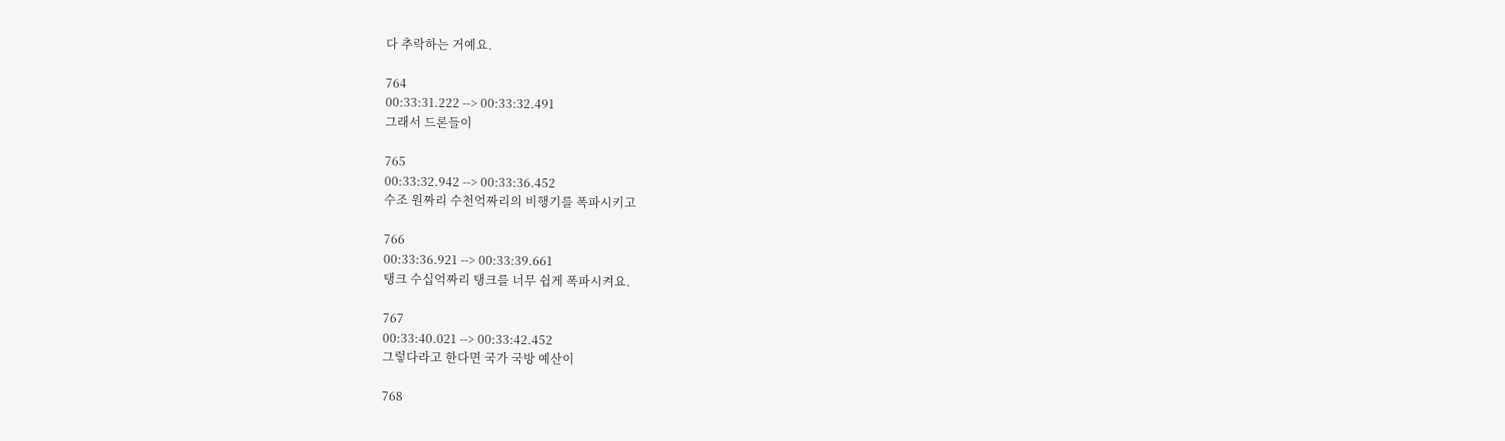다 추락하는 거예요.

764
00:33:31.222 --> 00:33:32.491
그래서 드론들이

765
00:33:32.942 --> 00:33:36.452
수조 원짜리 수천억짜리의 비행기를 폭파시키고

766
00:33:36.921 --> 00:33:39.661
탱크 수십억짜리 탱크를 너무 쉽게 폭파시켜요.

767
00:33:40.021 --> 00:33:42.452
그렇다라고 한다면 국가 국방 예산이

768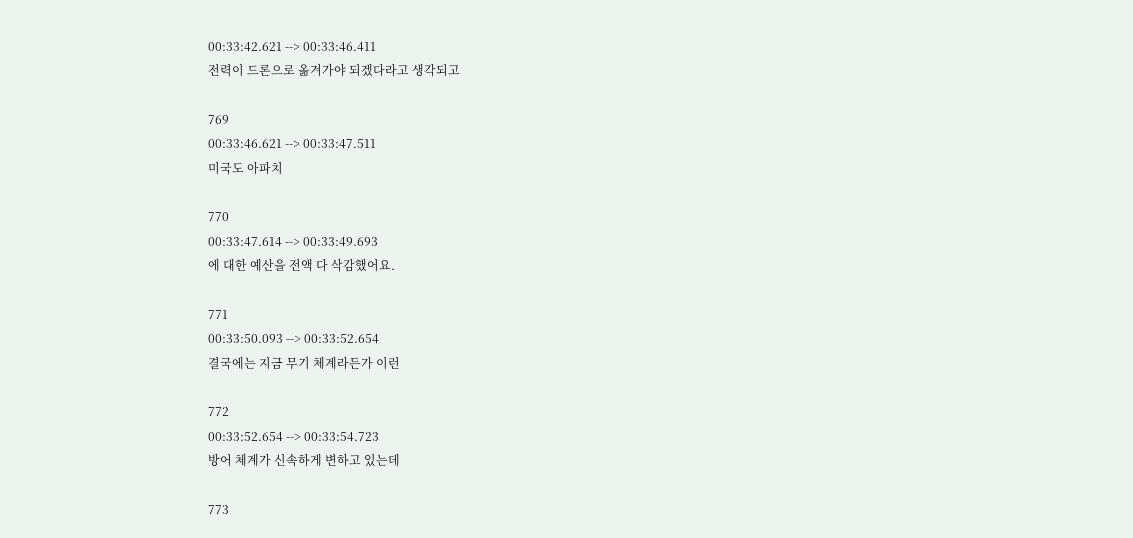00:33:42.621 --> 00:33:46.411
전력이 드론으로 옮겨가야 되겠다라고 생각되고

769
00:33:46.621 --> 00:33:47.511
미국도 아파치

770
00:33:47.614 --> 00:33:49.693
에 대한 예산을 전액 다 삭감했어요.

771
00:33:50.093 --> 00:33:52.654
결국에는 지금 무기 체계라든가 이런

772
00:33:52.654 --> 00:33:54.723
방어 체계가 신속하게 변하고 있는데

773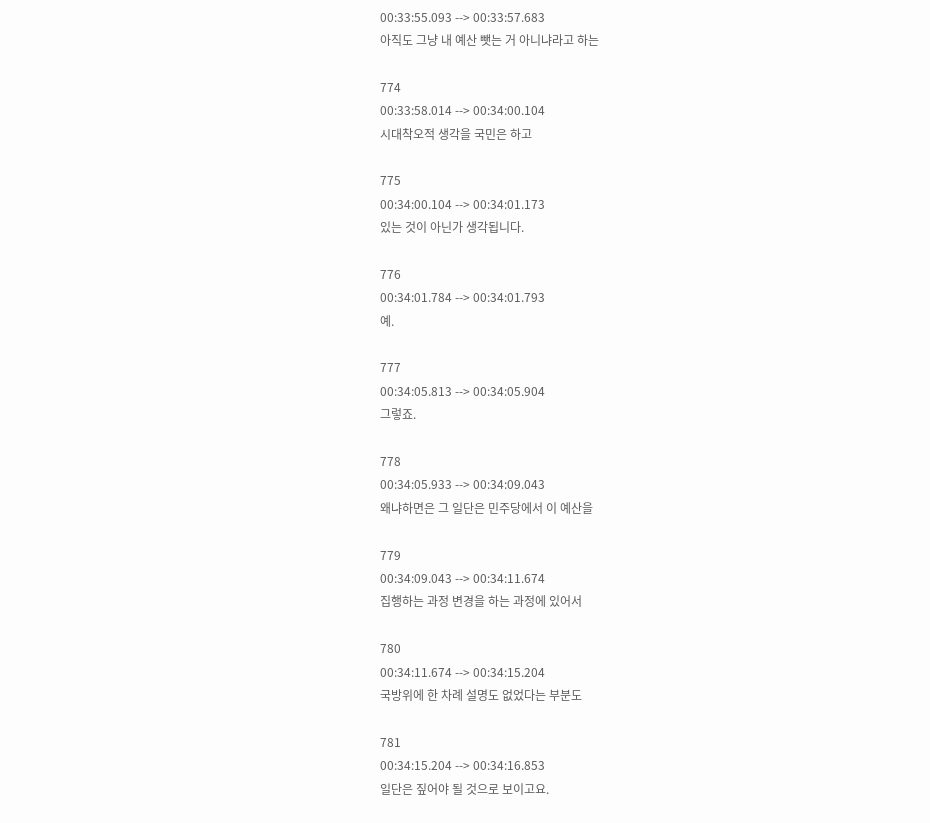00:33:55.093 --> 00:33:57.683
아직도 그냥 내 예산 뺏는 거 아니냐라고 하는

774
00:33:58.014 --> 00:34:00.104
시대착오적 생각을 국민은 하고

775
00:34:00.104 --> 00:34:01.173
있는 것이 아닌가 생각됩니다.

776
00:34:01.784 --> 00:34:01.793
예.

777
00:34:05.813 --> 00:34:05.904
그렇죠.

778
00:34:05.933 --> 00:34:09.043
왜냐하면은 그 일단은 민주당에서 이 예산을

779
00:34:09.043 --> 00:34:11.674
집행하는 과정 변경을 하는 과정에 있어서

780
00:34:11.674 --> 00:34:15.204
국방위에 한 차례 설명도 없었다는 부분도

781
00:34:15.204 --> 00:34:16.853
일단은 짚어야 될 것으로 보이고요.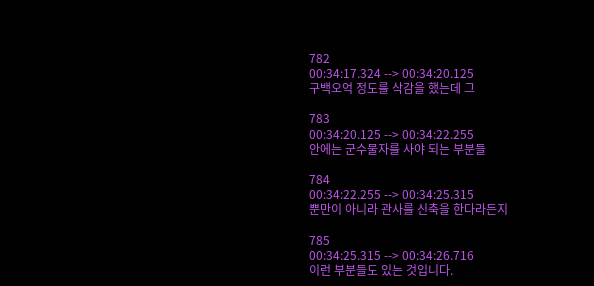782
00:34:17.324 --> 00:34:20.125
구백오억 정도를 삭감을 했는데 그

783
00:34:20.125 --> 00:34:22.255
안에는 군수물자를 사야 되는 부분들

784
00:34:22.255 --> 00:34:25.315
뿐만이 아니라 관사를 신축을 한다라든지

785
00:34:25.315 --> 00:34:26.716
이런 부분들도 있는 것입니다.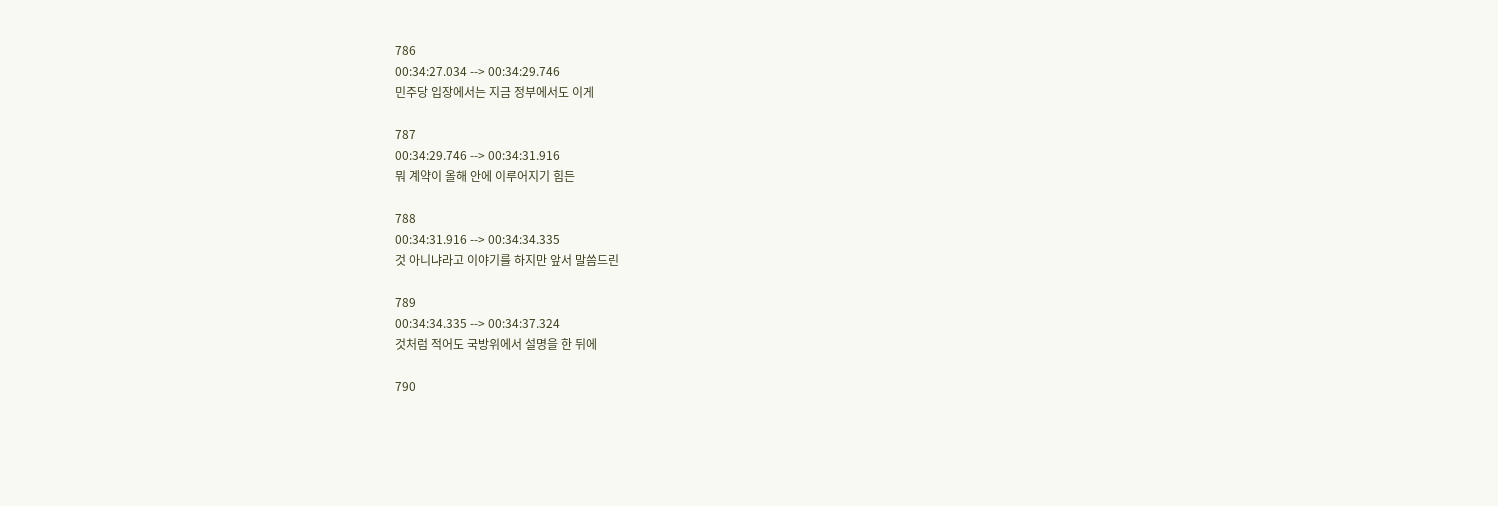786
00:34:27.034 --> 00:34:29.746
민주당 입장에서는 지금 정부에서도 이게

787
00:34:29.746 --> 00:34:31.916
뭐 계약이 올해 안에 이루어지기 힘든

788
00:34:31.916 --> 00:34:34.335
것 아니냐라고 이야기를 하지만 앞서 말씀드린

789
00:34:34.335 --> 00:34:37.324
것처럼 적어도 국방위에서 설명을 한 뒤에

790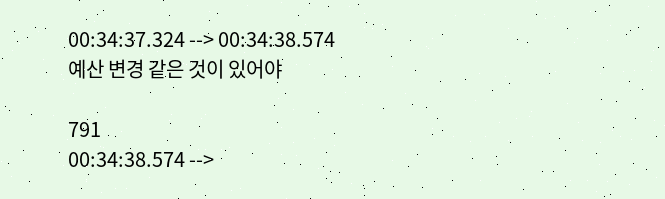00:34:37.324 --> 00:34:38.574
예산 변경 같은 것이 있어야

791
00:34:38.574 -->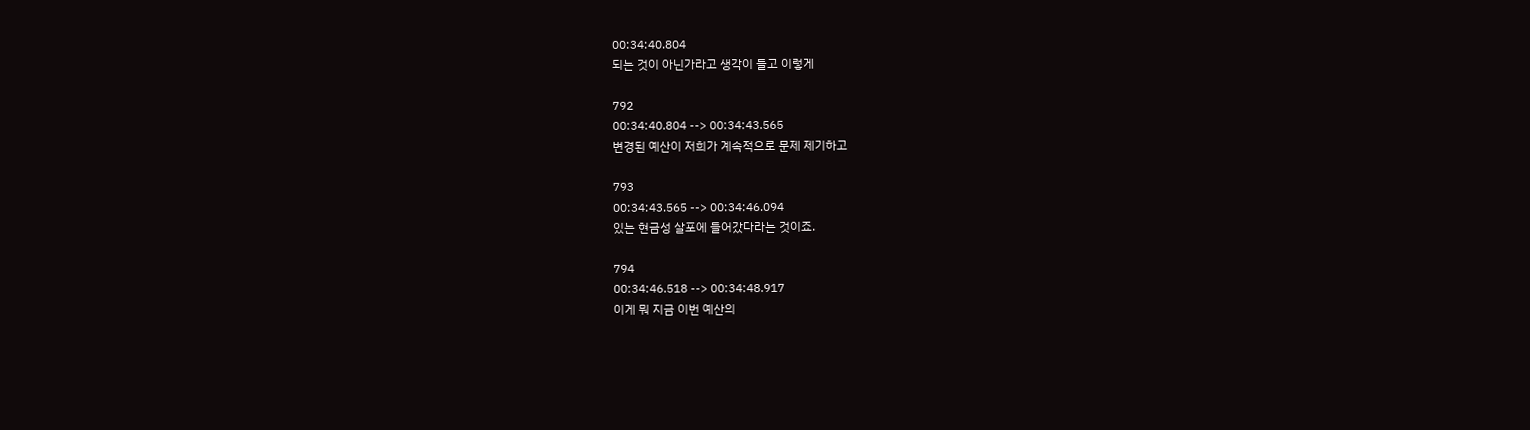00:34:40.804
되는 것이 아닌가라고 생각이 들고 이렇게

792
00:34:40.804 --> 00:34:43.565
변경된 예산이 저희가 계속적으로 문제 제기하고

793
00:34:43.565 --> 00:34:46.094
있는 현금성 살포에 들어갔다라는 것이죠.

794
00:34:46.518 --> 00:34:48.917
이게 뭐 지금 이번 예산의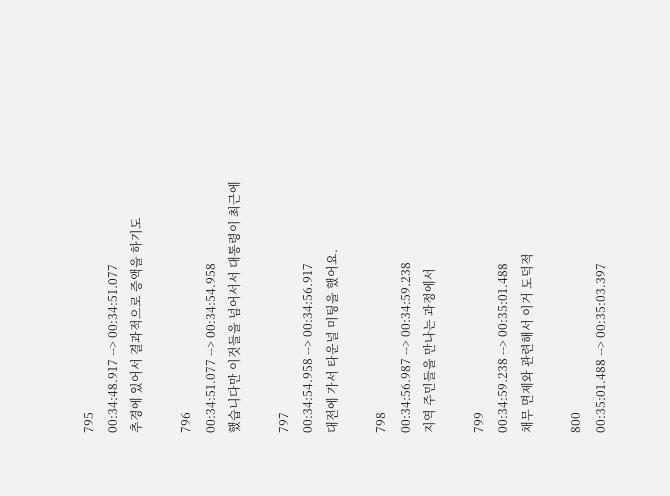795
00:34:48.917 --> 00:34:51.077
추경에 있어서 결과적으로 증액을 하기도

796
00:34:51.077 --> 00:34:54.958
했습니다만 이것들을 넘어서서 대통령이 최근에

797
00:34:54.958 --> 00:34:56.917
대전에 가서 타운널 미팅을 했어요.

798
00:34:56.987 --> 00:34:59.238
지역 주민들을 만나는 과정에서

799
00:34:59.238 --> 00:35:01.488
채무 면제와 관련해서 이거 도덕적

800
00:35:01.488 --> 00:35:03.397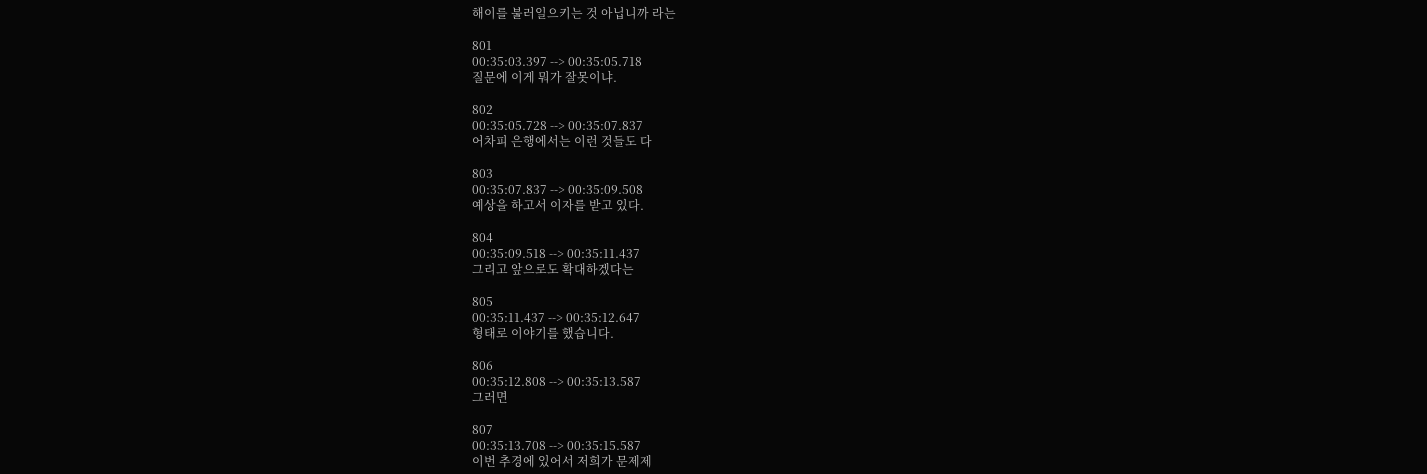해이를 불러일으키는 것 아닙니까 라는

801
00:35:03.397 --> 00:35:05.718
질문에 이게 뭐가 잘못이냐.

802
00:35:05.728 --> 00:35:07.837
어차피 은행에서는 이런 것들도 다

803
00:35:07.837 --> 00:35:09.508
예상을 하고서 이자를 받고 있다.

804
00:35:09.518 --> 00:35:11.437
그리고 앞으로도 확대하겠다는

805
00:35:11.437 --> 00:35:12.647
형태로 이야기를 했습니다.

806
00:35:12.808 --> 00:35:13.587
그러면

807
00:35:13.708 --> 00:35:15.587
이번 추경에 있어서 저희가 문제제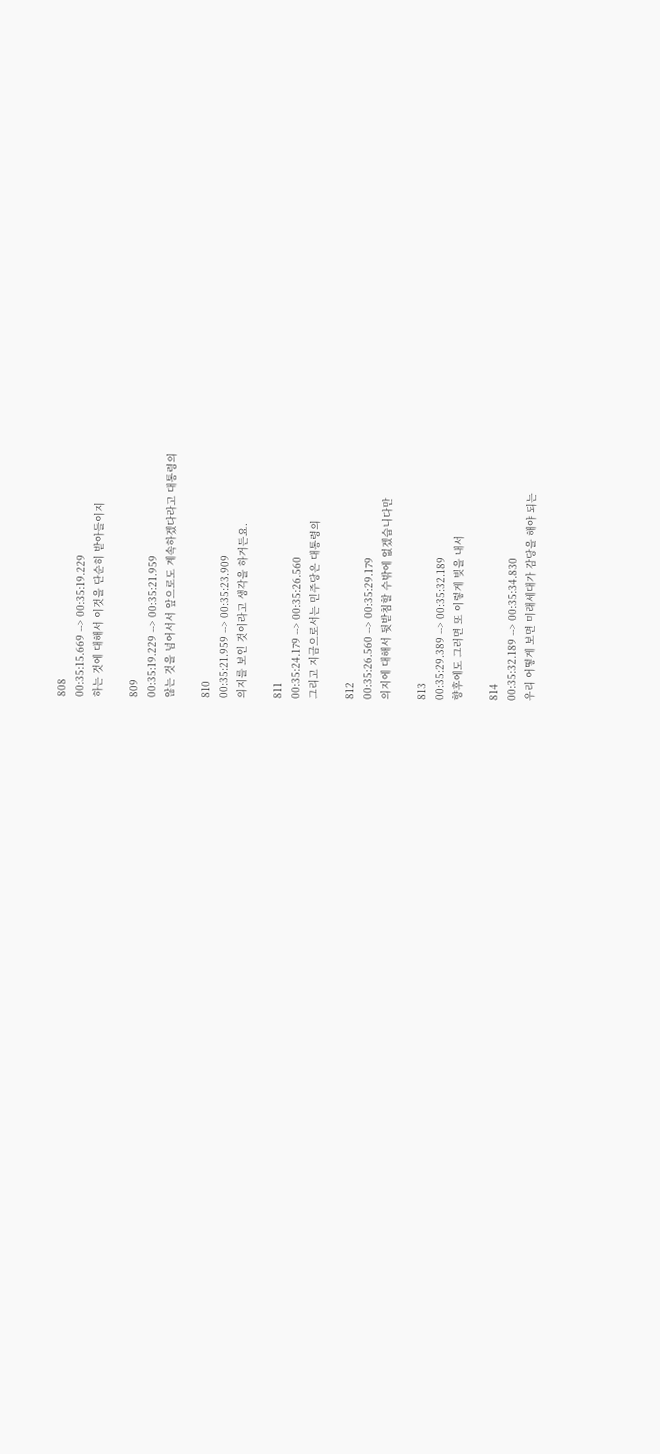808
00:35:15.669 --> 00:35:19.229
하는 것에 대해서 이것을 단순히 받아들이지

809
00:35:19.229 --> 00:35:21.959
않는 것을 넘어서서 앞으로도 계속하겠다라고 대통령의

810
00:35:21.959 --> 00:35:23.909
의지를 보인 것이라고 생각을 하거든요.

811
00:35:24.179 --> 00:35:26.560
그리고 지금으로서는 민주당은 대통령의

812
00:35:26.560 --> 00:35:29.179
의지에 대해서 뒷받침할 수밖에 없겠습니다만

813
00:35:29.389 --> 00:35:32.189
향후에도 그러면 또 이렇게 빚을 내서

814
00:35:32.189 --> 00:35:34.830
우리 어떻게 보면 미래세대가 감당을 해야 되는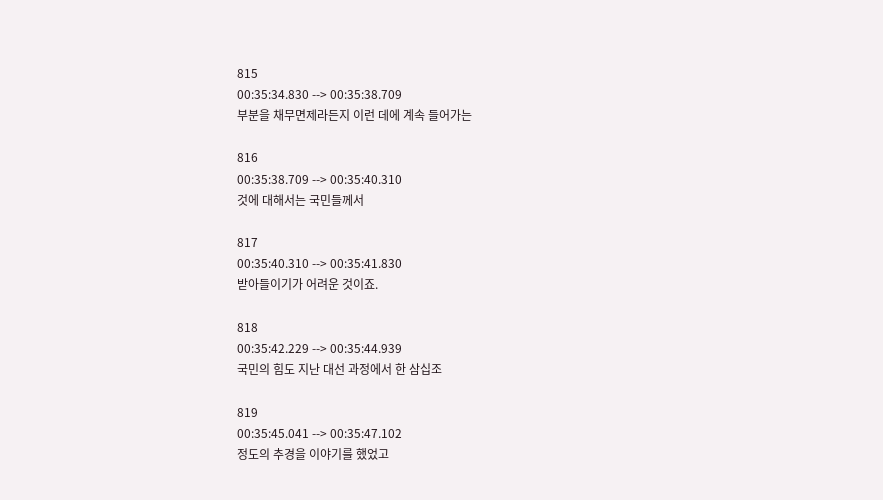815
00:35:34.830 --> 00:35:38.709
부분을 채무면제라든지 이런 데에 계속 들어가는

816
00:35:38.709 --> 00:35:40.310
것에 대해서는 국민들께서

817
00:35:40.310 --> 00:35:41.830
받아들이기가 어려운 것이죠.

818
00:35:42.229 --> 00:35:44.939
국민의 힘도 지난 대선 과정에서 한 삼십조

819
00:35:45.041 --> 00:35:47.102
정도의 추경을 이야기를 했었고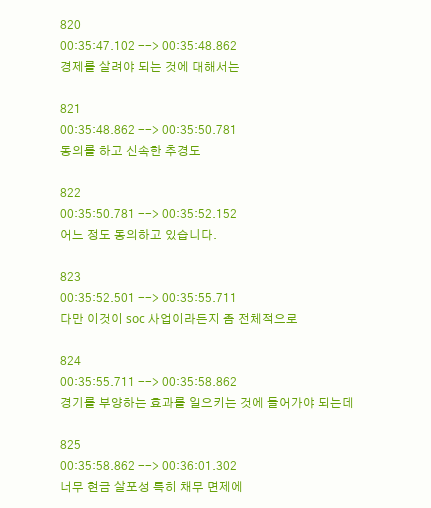820
00:35:47.102 --> 00:35:48.862
경제를 살려야 되는 것에 대해서는

821
00:35:48.862 --> 00:35:50.781
동의를 하고 신속한 추경도

822
00:35:50.781 --> 00:35:52.152
어느 정도 동의하고 있습니다.

823
00:35:52.501 --> 00:35:55.711
다만 이것이 soc 사업이라든지 좀 전체적으로

824
00:35:55.711 --> 00:35:58.862
경기를 부양하는 효과를 일으키는 것에 들어가야 되는데

825
00:35:58.862 --> 00:36:01.302
너무 현금 살포성 특히 채무 면제에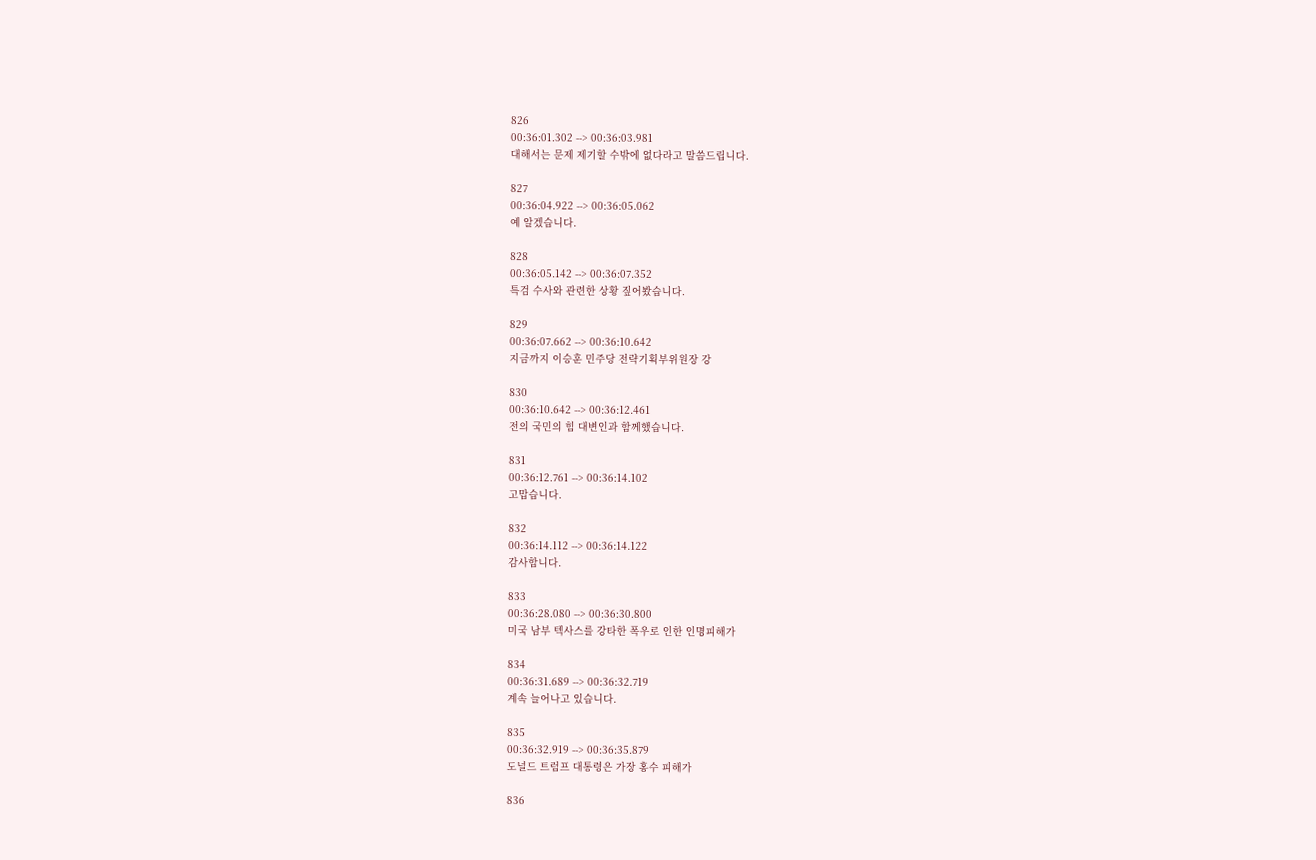826
00:36:01.302 --> 00:36:03.981
대해서는 문제 제기할 수밖에 없다라고 말씀드립니다.

827
00:36:04.922 --> 00:36:05.062
예 알겠습니다.

828
00:36:05.142 --> 00:36:07.352
특검 수사와 관련한 상황 짚어봤습니다.

829
00:36:07.662 --> 00:36:10.642
지금까지 이승훈 민주당 전략기획부위원장 강

830
00:36:10.642 --> 00:36:12.461
전의 국민의 힘 대변인과 함께했습니다.

831
00:36:12.761 --> 00:36:14.102
고맙습니다.

832
00:36:14.112 --> 00:36:14.122
감사합니다.

833
00:36:28.080 --> 00:36:30.800
미국 남부 텍사스를 강타한 폭우로 인한 인명피해가

834
00:36:31.689 --> 00:36:32.719
계속 늘어나고 있습니다.

835
00:36:32.919 --> 00:36:35.879
도널드 트럼프 대통령은 가장 홍수 피해가

836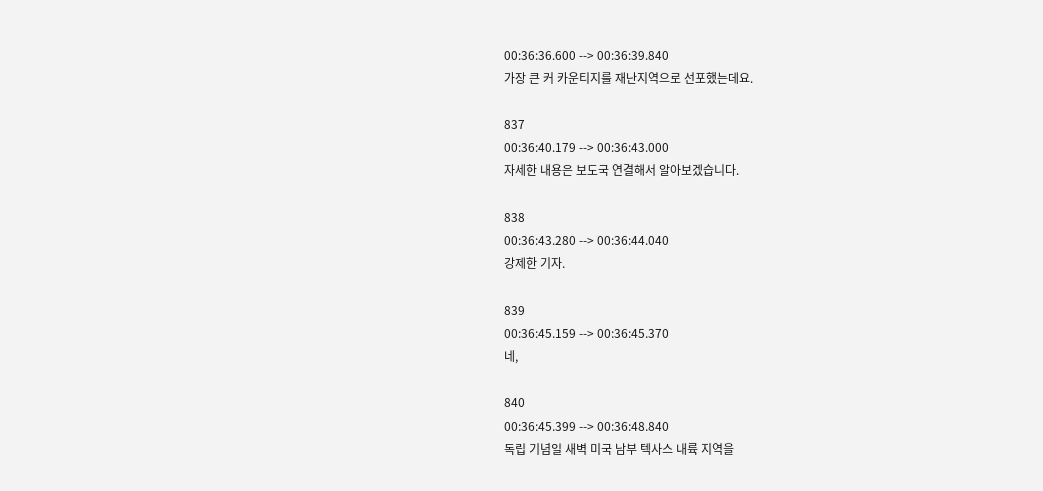00:36:36.600 --> 00:36:39.840
가장 큰 커 카운티지를 재난지역으로 선포했는데요.

837
00:36:40.179 --> 00:36:43.000
자세한 내용은 보도국 연결해서 알아보겠습니다.

838
00:36:43.280 --> 00:36:44.040
강제한 기자.

839
00:36:45.159 --> 00:36:45.370
네,

840
00:36:45.399 --> 00:36:48.840
독립 기념일 새벽 미국 남부 텍사스 내륙 지역을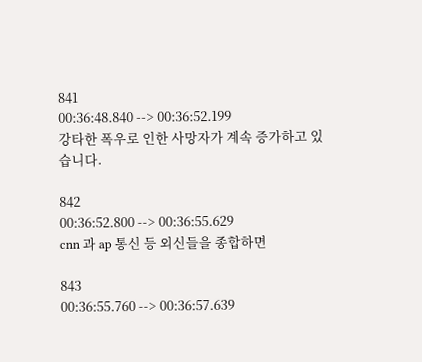841
00:36:48.840 --> 00:36:52.199
강타한 폭우로 인한 사망자가 계속 증가하고 있습니다.

842
00:36:52.800 --> 00:36:55.629
cnn 과 ap 통신 등 외신들을 종합하면

843
00:36:55.760 --> 00:36:57.639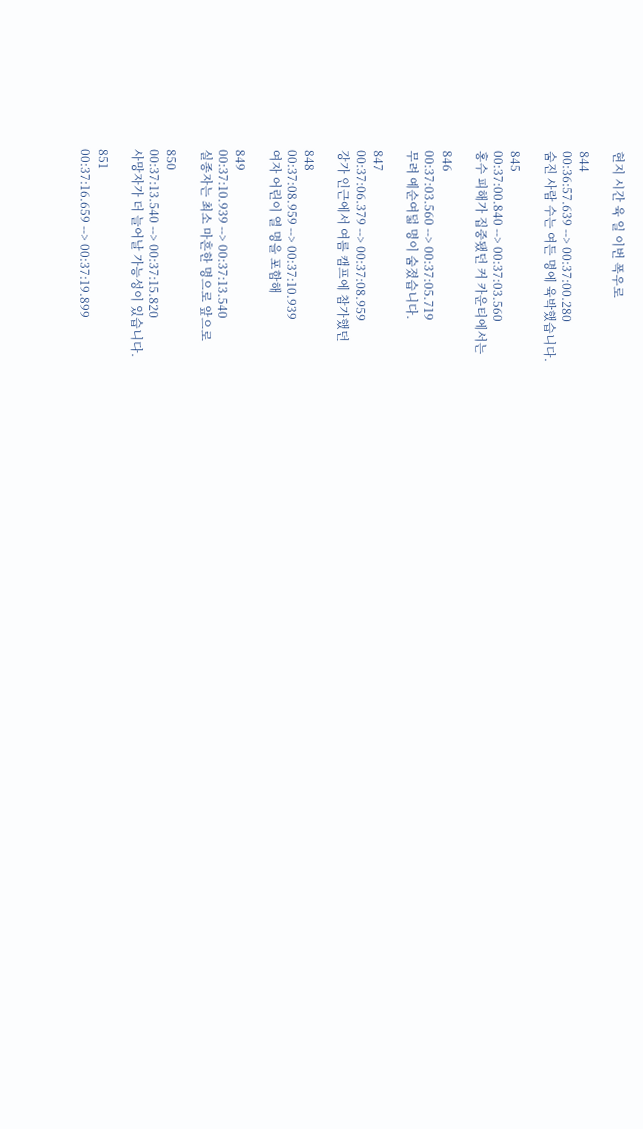현지 시간 육 일 이번 폭우로

844
00:36:57.639 --> 00:37:00.280
숨진 사람 수는 여든 명에 육박했습니다.

845
00:37:00.840 --> 00:37:03.560
홍수 피해가 집중됐던 커 카운티에서는

846
00:37:03.560 --> 00:37:05.719
무려 예순여덟 명이 숨졌습니다.

847
00:37:06.379 --> 00:37:08.959
강가 인근에서 여름 캠프에 참가했던

848
00:37:08.959 --> 00:37:10.939
여자 어린이 열 명을 포함해

849
00:37:10.939 --> 00:37:13.540
실종자는 최소 마흔한 명으로 앞으로

850
00:37:13.540 --> 00:37:15.820
사망자가 더 늘어날 가능성이 있습니다.

851
00:37:16.659 --> 00:37:19.899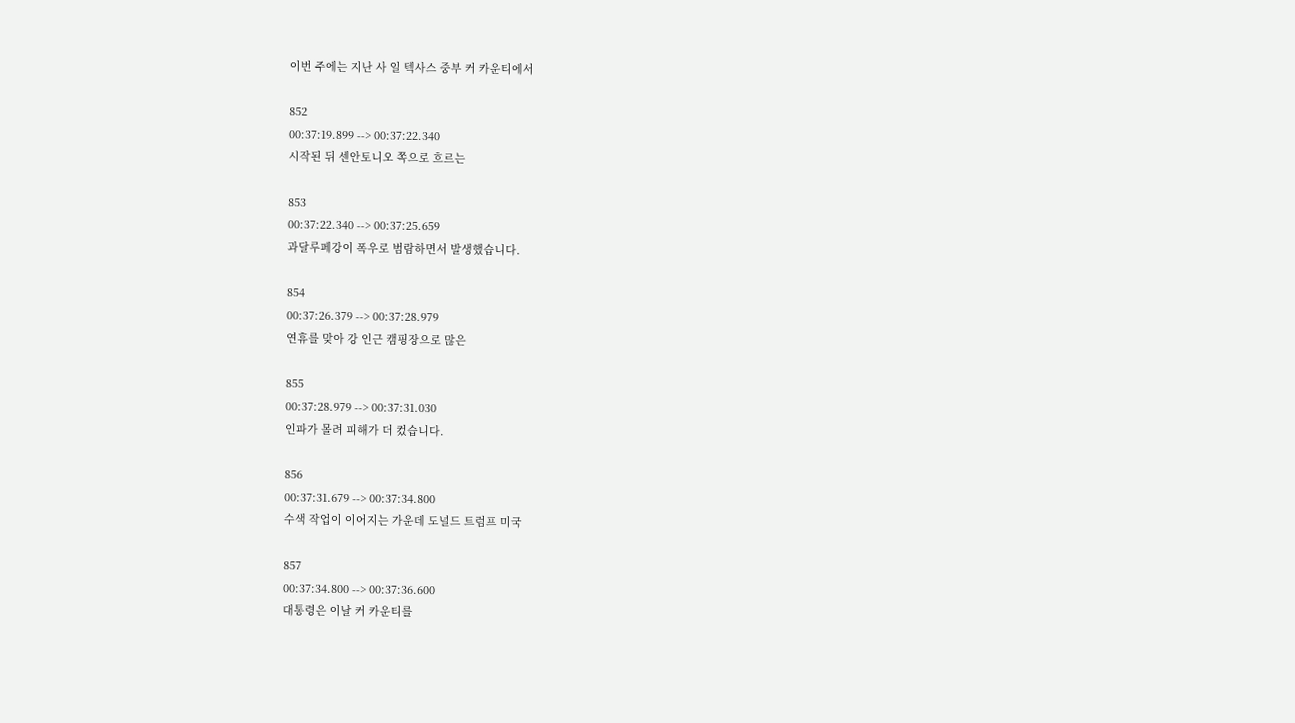이번 주에는 지난 사 일 텍사스 중부 커 카운티에서

852
00:37:19.899 --> 00:37:22.340
시작된 뒤 센안토니오 쪽으로 흐르는

853
00:37:22.340 --> 00:37:25.659
과달루페강이 폭우로 범람하면서 발생했습니다.

854
00:37:26.379 --> 00:37:28.979
연휴를 맞아 강 인근 캠핑장으로 많은

855
00:37:28.979 --> 00:37:31.030
인파가 몰려 피해가 더 컸습니다.

856
00:37:31.679 --> 00:37:34.800
수색 작업이 이어지는 가운데 도널드 트럼프 미국

857
00:37:34.800 --> 00:37:36.600
대통령은 이날 커 카운티를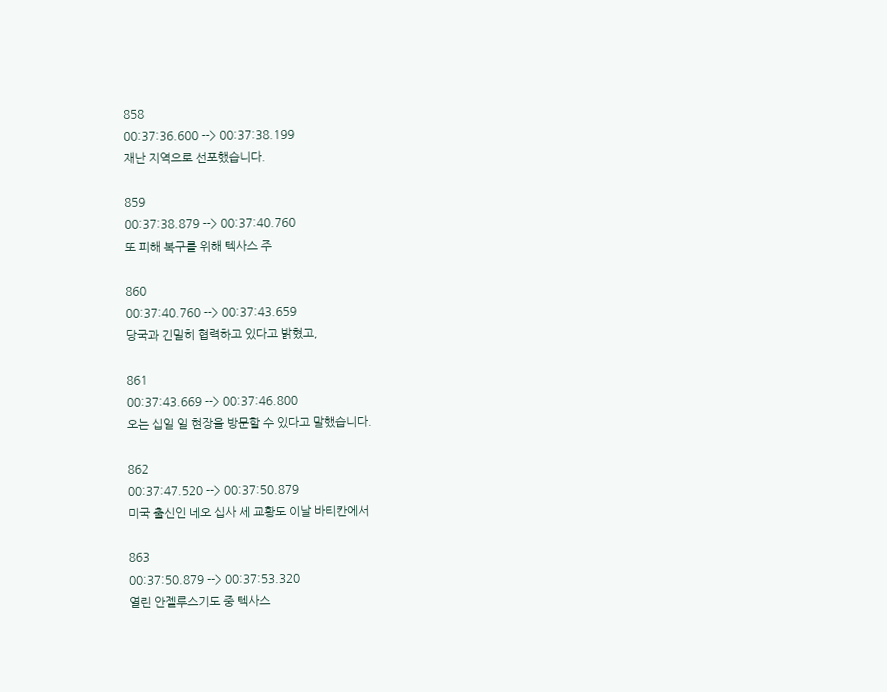858
00:37:36.600 --> 00:37:38.199
재난 지역으로 선포했습니다.

859
00:37:38.879 --> 00:37:40.760
또 피해 복구를 위해 텍사스 주

860
00:37:40.760 --> 00:37:43.659
당국과 긴밀히 협력하고 있다고 밝혔고,

861
00:37:43.669 --> 00:37:46.800
오는 십일 일 현장을 방문할 수 있다고 말했습니다.

862
00:37:47.520 --> 00:37:50.879
미국 출신인 네오 십사 세 교황도 이날 바티칸에서

863
00:37:50.879 --> 00:37:53.320
열린 안젤루스기도 중 텍사스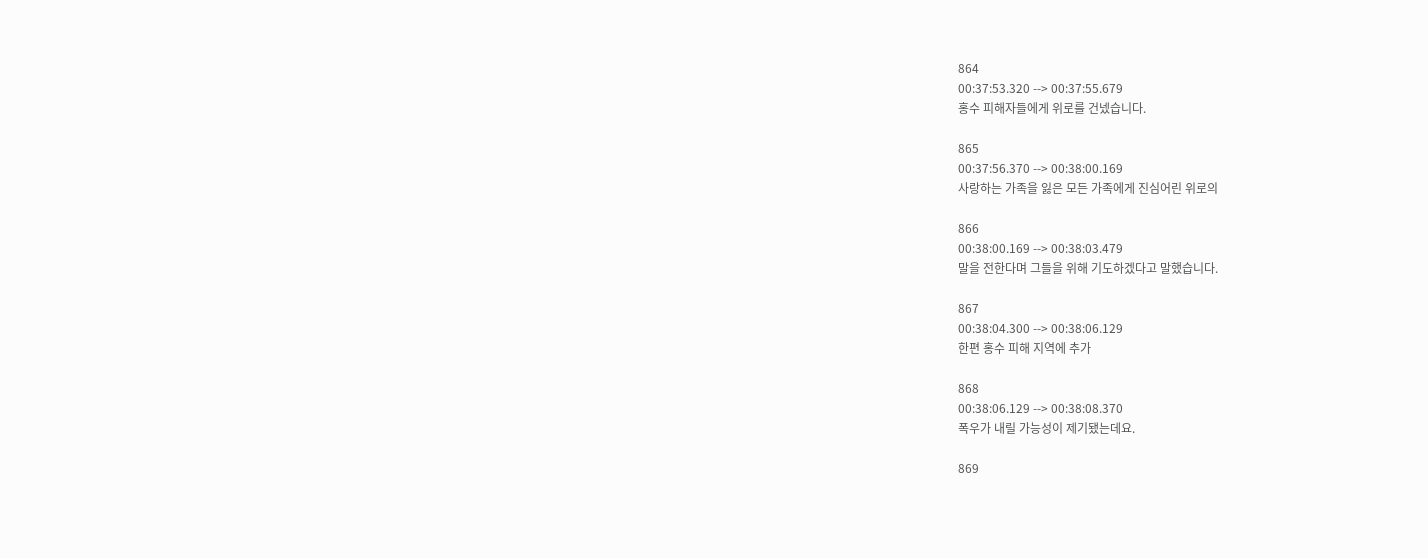864
00:37:53.320 --> 00:37:55.679
홍수 피해자들에게 위로를 건넸습니다.

865
00:37:56.370 --> 00:38:00.169
사랑하는 가족을 잃은 모든 가족에게 진심어린 위로의

866
00:38:00.169 --> 00:38:03.479
말을 전한다며 그들을 위해 기도하겠다고 말했습니다.

867
00:38:04.300 --> 00:38:06.129
한편 홍수 피해 지역에 추가

868
00:38:06.129 --> 00:38:08.370
폭우가 내릴 가능성이 제기됐는데요.

869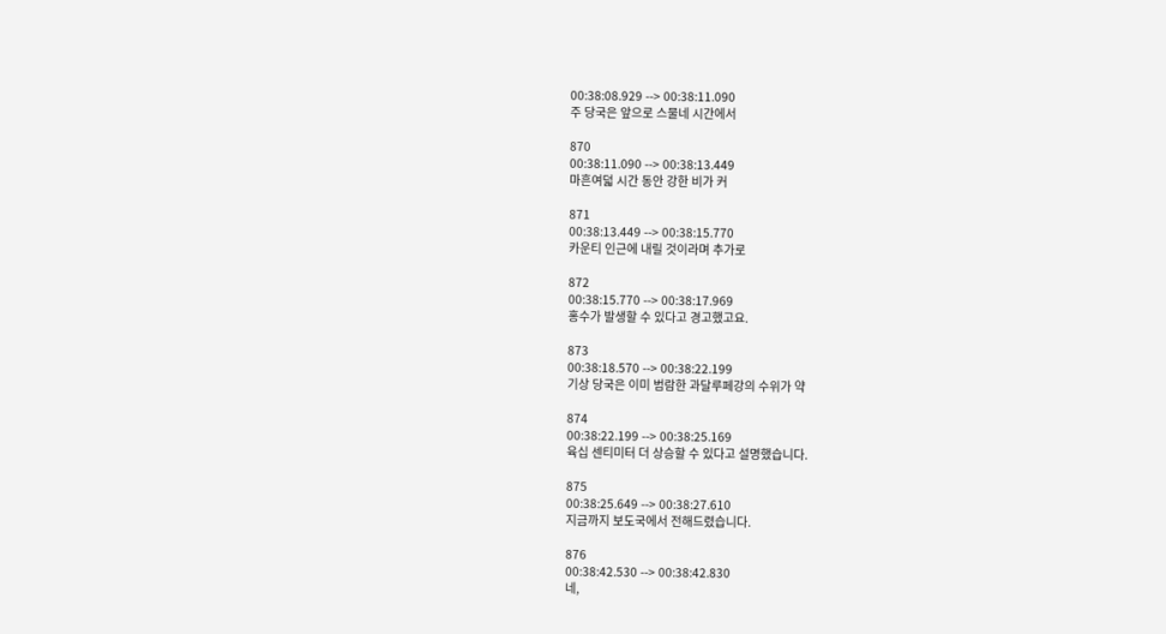00:38:08.929 --> 00:38:11.090
주 당국은 앞으로 스물네 시간에서

870
00:38:11.090 --> 00:38:13.449
마흔여덟 시간 동안 강한 비가 커

871
00:38:13.449 --> 00:38:15.770
카운티 인근에 내릴 것이라며 추가로

872
00:38:15.770 --> 00:38:17.969
홍수가 발생할 수 있다고 경고했고요.

873
00:38:18.570 --> 00:38:22.199
기상 당국은 이미 범람한 과달루페강의 수위가 약

874
00:38:22.199 --> 00:38:25.169
육십 센티미터 더 상승할 수 있다고 설명했습니다.

875
00:38:25.649 --> 00:38:27.610
지금까지 보도국에서 전해드렸습니다.

876
00:38:42.530 --> 00:38:42.830
네,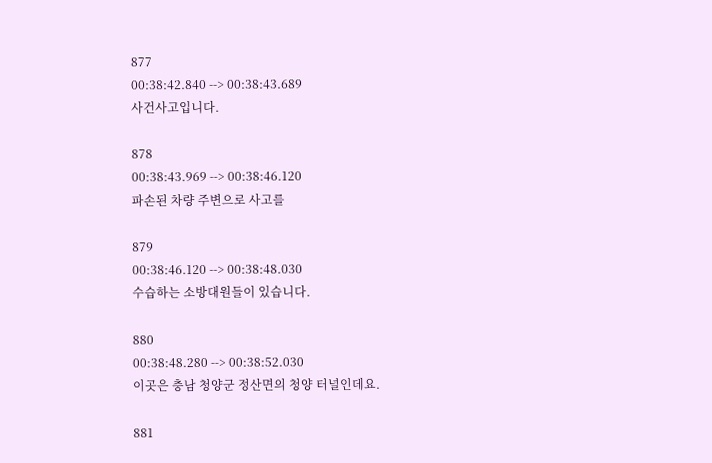877
00:38:42.840 --> 00:38:43.689
사건사고입니다.

878
00:38:43.969 --> 00:38:46.120
파손된 차량 주변으로 사고를

879
00:38:46.120 --> 00:38:48.030
수습하는 소방대원들이 있습니다.

880
00:38:48.280 --> 00:38:52.030
이곳은 충남 청양군 정산면의 청양 터널인데요.

881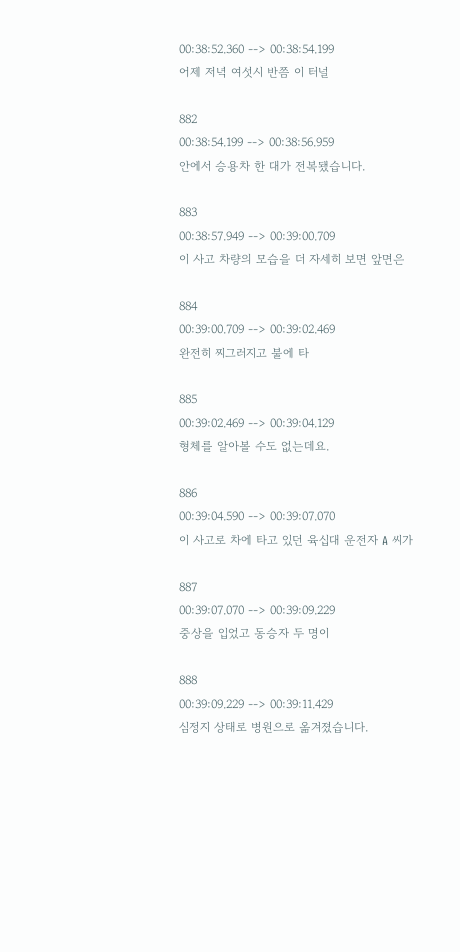00:38:52.360 --> 00:38:54.199
어제 저녁 여섯시 반쯤 이 터널

882
00:38:54.199 --> 00:38:56.959
안에서 승용차 한 대가 전복됐습니다.

883
00:38:57.949 --> 00:39:00.709
이 사고 차량의 모습을 더 자세히 보면 앞면은

884
00:39:00.709 --> 00:39:02.469
완전히 찌그러지고 불에 타

885
00:39:02.469 --> 00:39:04.129
형체를 알아볼 수도 없는데요.

886
00:39:04.590 --> 00:39:07.070
이 사고로 차에 타고 있던 육십대 운전자 A 씨가

887
00:39:07.070 --> 00:39:09.229
중상을 입었고 동승자 두 명이

888
00:39:09.229 --> 00:39:11.429
심정지 상태로 병원으로 옮겨졌습니다.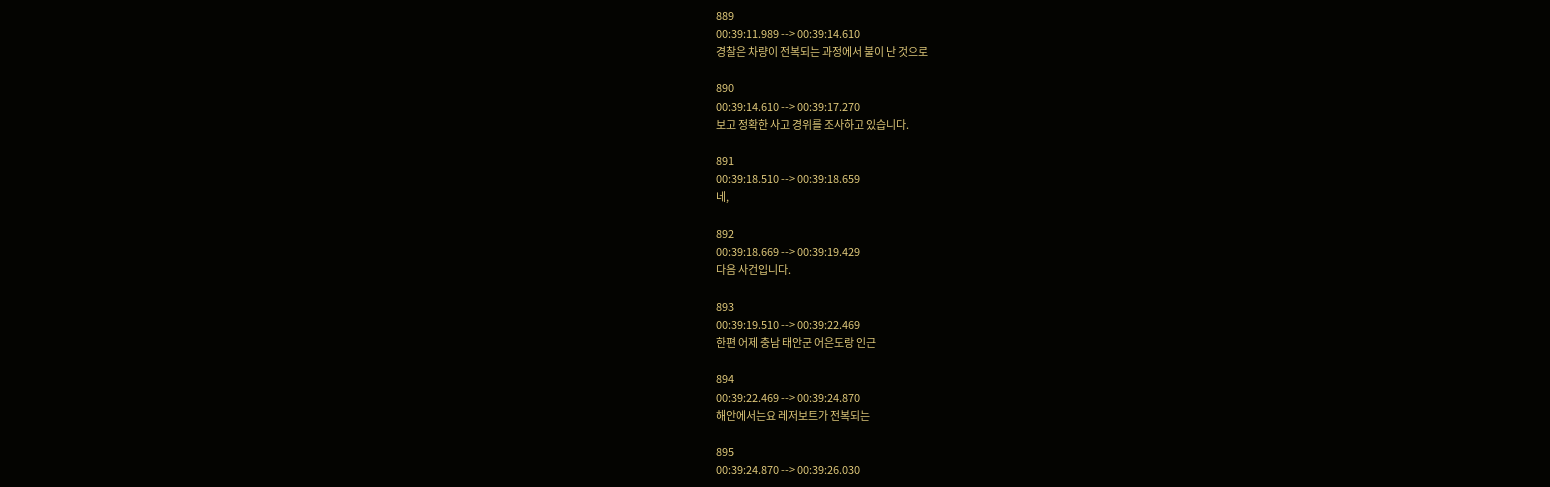889
00:39:11.989 --> 00:39:14.610
경찰은 차량이 전복되는 과정에서 불이 난 것으로

890
00:39:14.610 --> 00:39:17.270
보고 정확한 사고 경위를 조사하고 있습니다.

891
00:39:18.510 --> 00:39:18.659
네,

892
00:39:18.669 --> 00:39:19.429
다음 사건입니다.

893
00:39:19.510 --> 00:39:22.469
한편 어제 충남 태안군 어은도랑 인근

894
00:39:22.469 --> 00:39:24.870
해안에서는요 레저보트가 전복되는

895
00:39:24.870 --> 00:39:26.030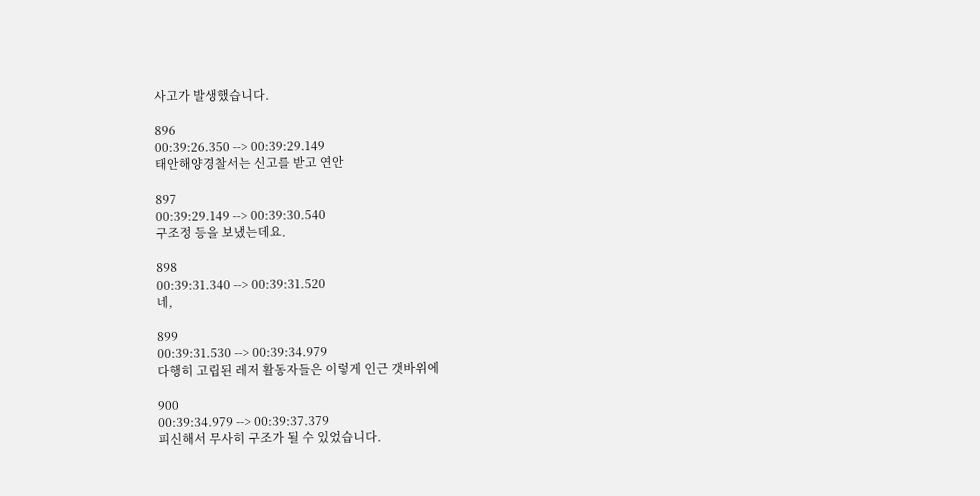사고가 발생했습니다.

896
00:39:26.350 --> 00:39:29.149
태안해양경찰서는 신고를 받고 연안

897
00:39:29.149 --> 00:39:30.540
구조정 등을 보냈는데요.

898
00:39:31.340 --> 00:39:31.520
네,

899
00:39:31.530 --> 00:39:34.979
다행히 고립된 레저 활동자들은 이렇게 인근 갯바위에

900
00:39:34.979 --> 00:39:37.379
피신해서 무사히 구조가 될 수 있었습니다.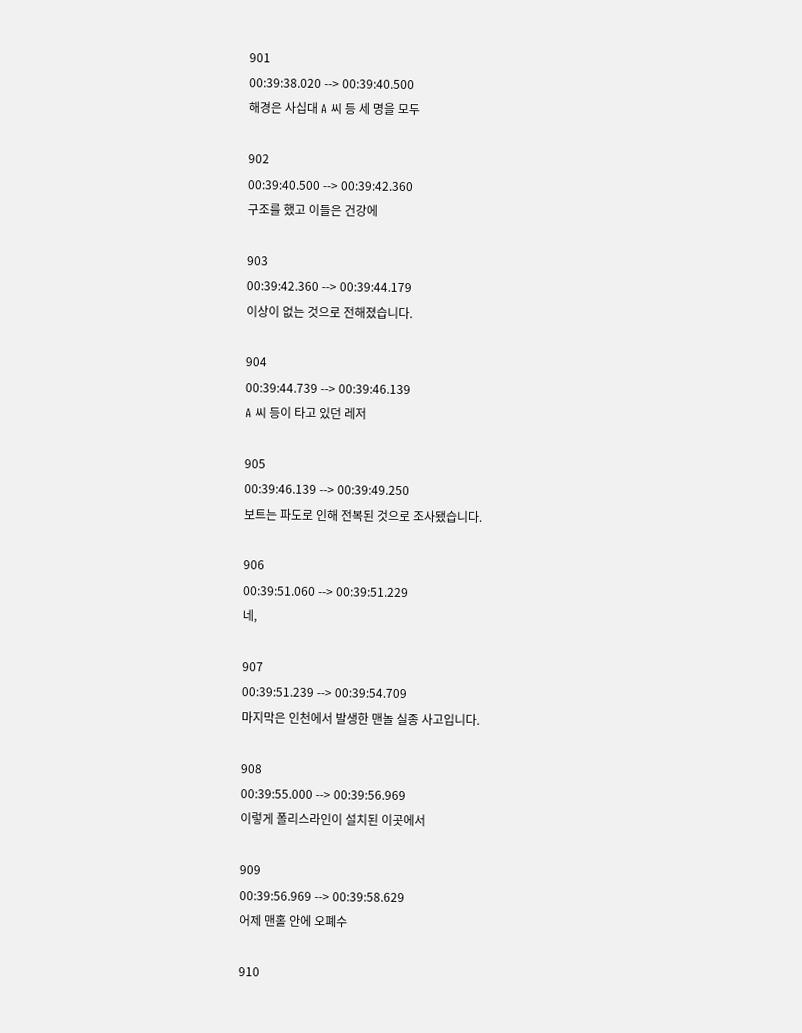901
00:39:38.020 --> 00:39:40.500
해경은 사십대 A 씨 등 세 명을 모두

902
00:39:40.500 --> 00:39:42.360
구조를 했고 이들은 건강에

903
00:39:42.360 --> 00:39:44.179
이상이 없는 것으로 전해졌습니다.

904
00:39:44.739 --> 00:39:46.139
A 씨 등이 타고 있던 레저

905
00:39:46.139 --> 00:39:49.250
보트는 파도로 인해 전복된 것으로 조사됐습니다.

906
00:39:51.060 --> 00:39:51.229
네,

907
00:39:51.239 --> 00:39:54.709
마지막은 인천에서 발생한 맨놀 실종 사고입니다.

908
00:39:55.000 --> 00:39:56.969
이렇게 폴리스라인이 설치된 이곳에서

909
00:39:56.969 --> 00:39:58.629
어제 맨홀 안에 오폐수

910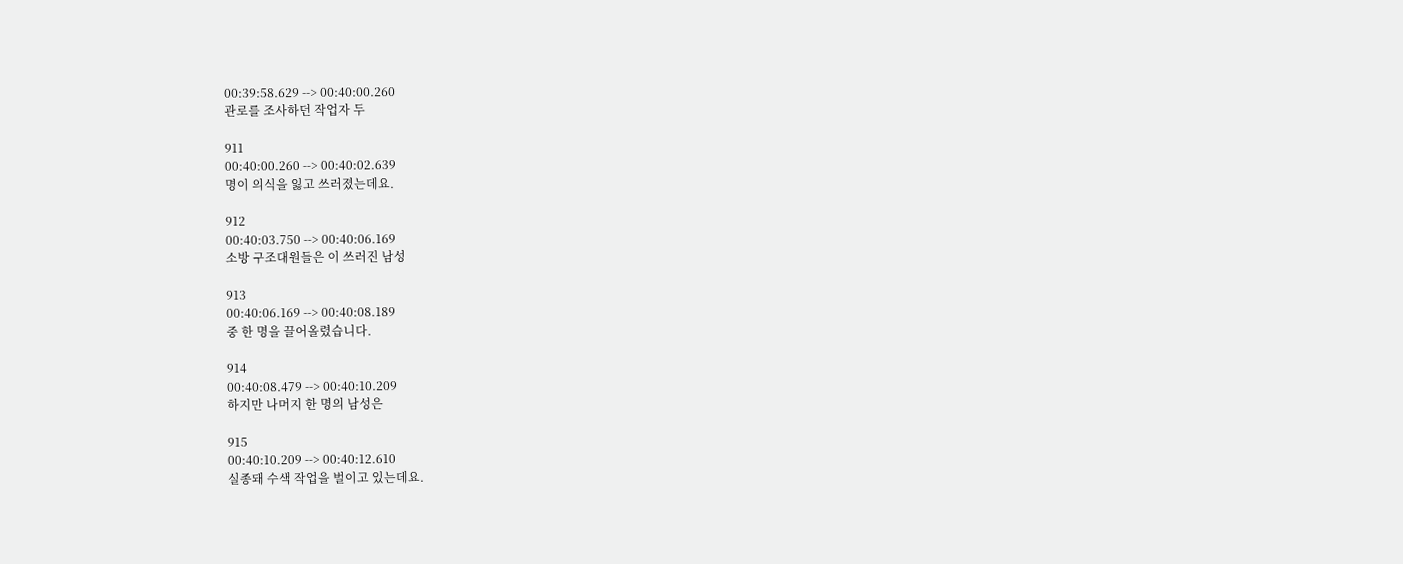00:39:58.629 --> 00:40:00.260
관로를 조사하던 작업자 두

911
00:40:00.260 --> 00:40:02.639
명이 의식을 잃고 쓰러졌는데요.

912
00:40:03.750 --> 00:40:06.169
소방 구조대원들은 이 쓰러진 남성

913
00:40:06.169 --> 00:40:08.189
중 한 명을 끌어올렸습니다.

914
00:40:08.479 --> 00:40:10.209
하지만 나머지 한 명의 남성은

915
00:40:10.209 --> 00:40:12.610
실종돼 수색 작업을 벌이고 있는데요.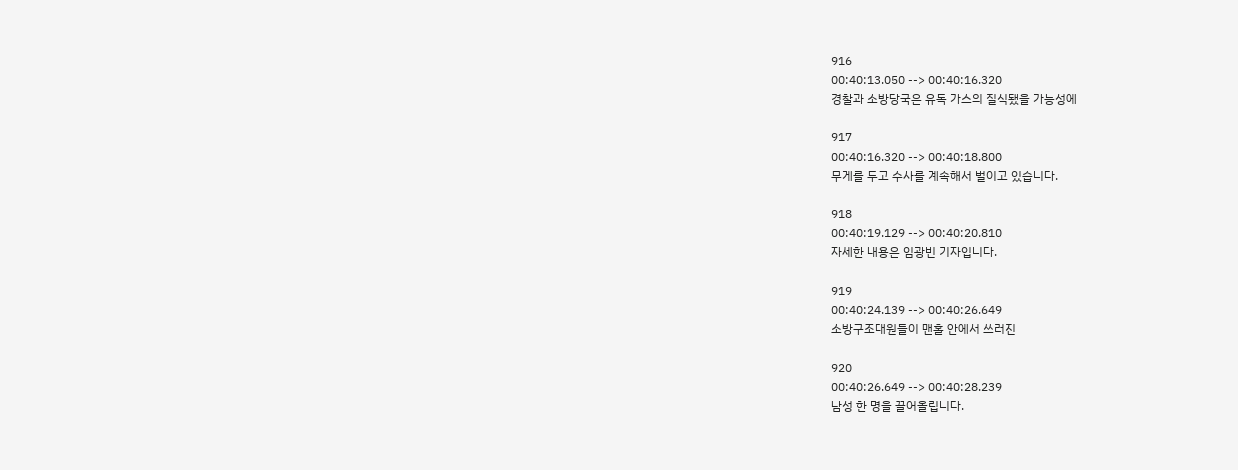916
00:40:13.050 --> 00:40:16.320
경찰과 소방당국은 유독 가스의 질식됐을 가능성에

917
00:40:16.320 --> 00:40:18.800
무게를 두고 수사를 계속해서 벌이고 있습니다.

918
00:40:19.129 --> 00:40:20.810
자세한 내용은 임광빈 기자입니다.

919
00:40:24.139 --> 00:40:26.649
소방구조대원들이 맨홀 안에서 쓰러진

920
00:40:26.649 --> 00:40:28.239
남성 한 명을 끌어올립니다.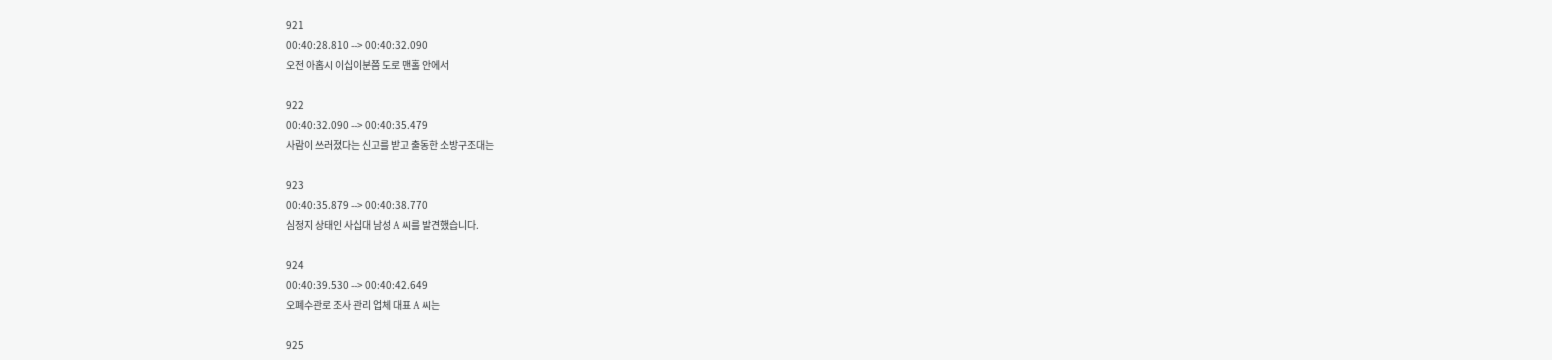921
00:40:28.810 --> 00:40:32.090
오전 아홉시 이십이분쯤 도로 맨홀 안에서

922
00:40:32.090 --> 00:40:35.479
사람이 쓰러졌다는 신고를 받고 출동한 소방구조대는

923
00:40:35.879 --> 00:40:38.770
심정지 상태인 사십대 남성 A 씨를 발견했습니다.

924
00:40:39.530 --> 00:40:42.649
오폐수관로 조사 관리 업체 대표 A 씨는

925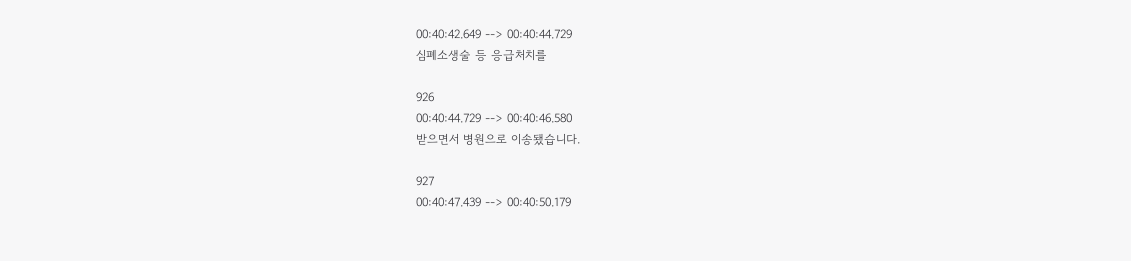00:40:42.649 --> 00:40:44.729
심폐소생술 등 응급처치를

926
00:40:44.729 --> 00:40:46.580
받으면서 병원으로 이송됐습니다.

927
00:40:47.439 --> 00:40:50.179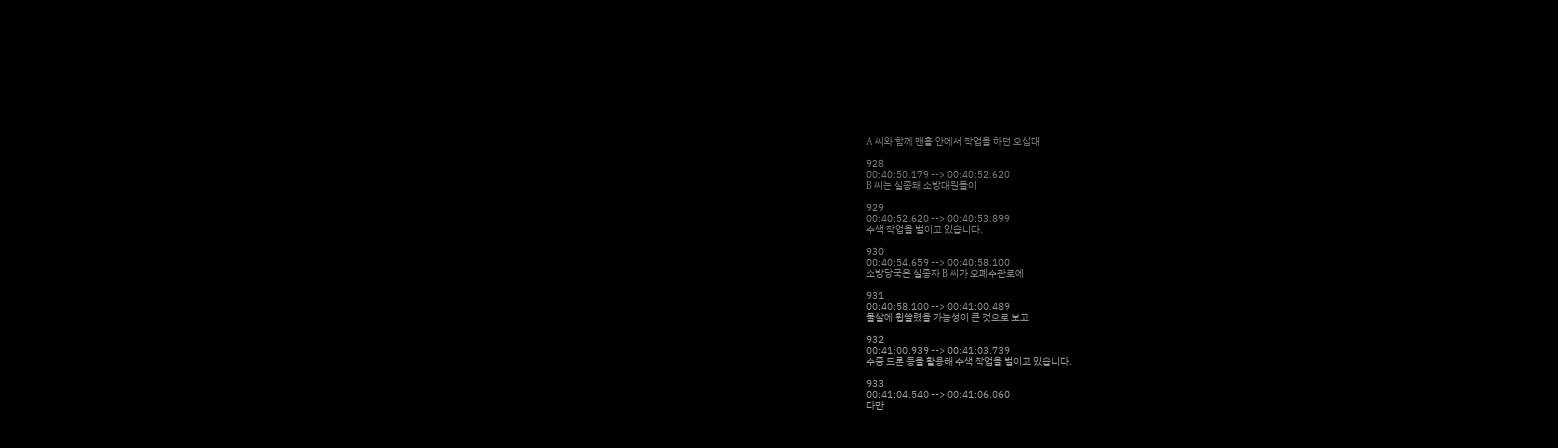A 씨와 함께 맨홀 안에서 작업을 하던 오십대

928
00:40:50.179 --> 00:40:52.620
B 씨는 실종돼 소방대원들이

929
00:40:52.620 --> 00:40:53.899
수색 작업을 벌이고 있습니다.

930
00:40:54.659 --> 00:40:58.100
소방당국은 실종자 B 씨가 오폐수관로에

931
00:40:58.100 --> 00:41:00.489
물살에 휩쓸렸을 가능성이 큰 것으로 보고

932
00:41:00.939 --> 00:41:03.739
수중 드론 등을 활용해 수색 작업을 벌이고 있습니다.

933
00:41:04.540 --> 00:41:06.060
다만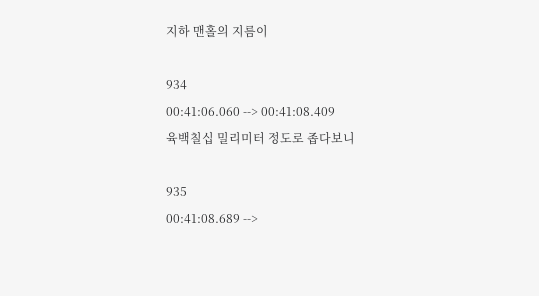지하 맨홀의 지름이

934
00:41:06.060 --> 00:41:08.409
육백칠십 밀리미터 정도로 좁다보니

935
00:41:08.689 -->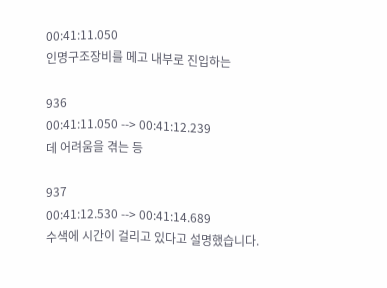00:41:11.050
인명구조장비를 메고 내부로 진입하는

936
00:41:11.050 --> 00:41:12.239
데 어려움을 겪는 등

937
00:41:12.530 --> 00:41:14.689
수색에 시간이 걸리고 있다고 설명했습니다.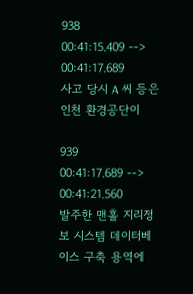938
00:41:15.409 --> 00:41:17.689
사고 당시 A 씨 등은 인천 환경공단이

939
00:41:17.689 --> 00:41:21.560
발주한 맨홀 지리정보 시스템 데이터베이스 구축 용역에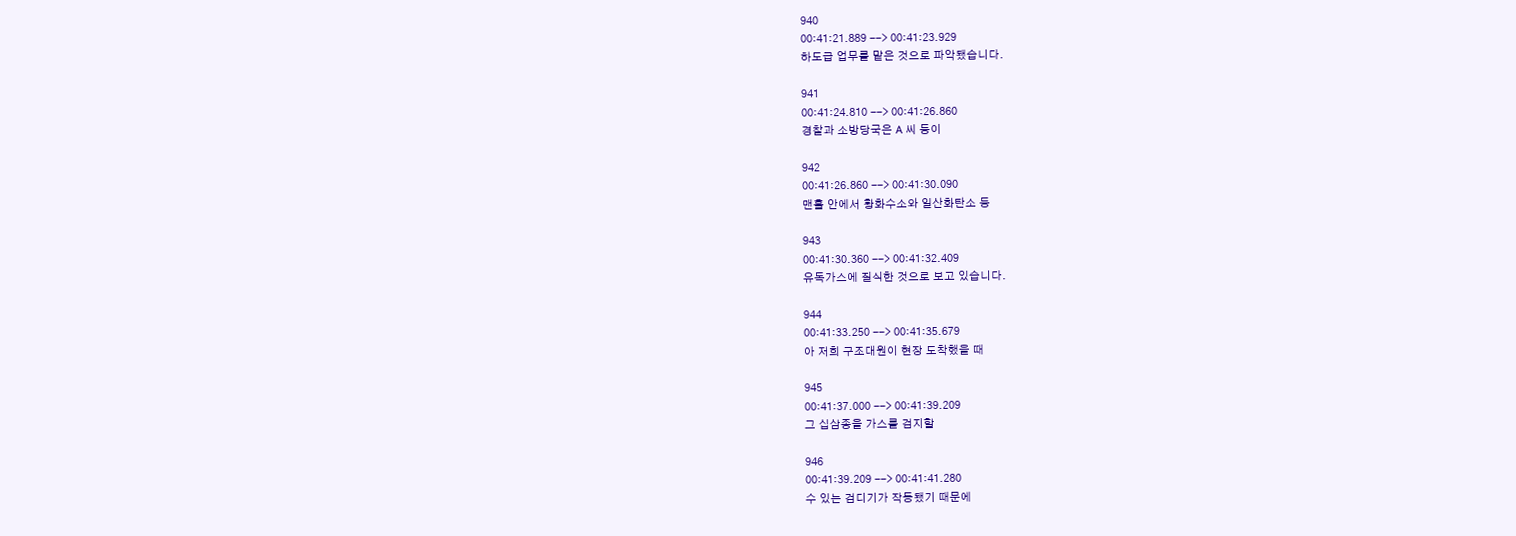940
00:41:21.889 --> 00:41:23.929
하도급 업무를 맡은 것으로 파악됐습니다.

941
00:41:24.810 --> 00:41:26.860
경찰과 소방당국은 A 씨 등이

942
00:41:26.860 --> 00:41:30.090
맨홀 안에서 황화수소와 일산화탄소 등

943
00:41:30.360 --> 00:41:32.409
유독가스에 질식한 것으로 보고 있습니다.

944
00:41:33.250 --> 00:41:35.679
아 저희 구조대원이 현장 도착했을 때

945
00:41:37.000 --> 00:41:39.209
그 십삼종을 가스를 검지할

946
00:41:39.209 --> 00:41:41.280
수 있는 검디기가 작동됐기 때문에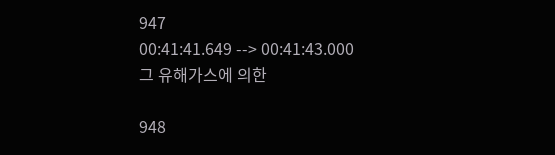947
00:41:41.649 --> 00:41:43.000
그 유해가스에 의한

948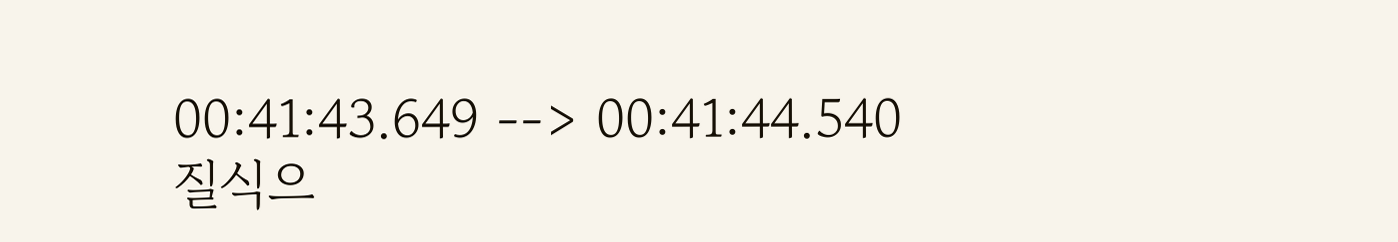00:41:43.649 --> 00:41:44.540
질식으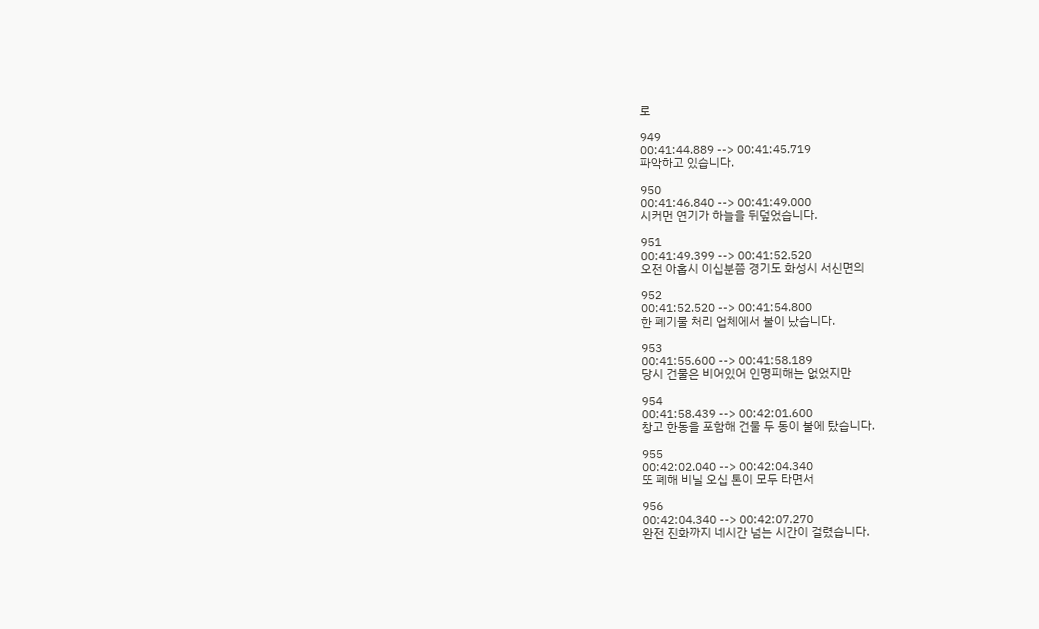로

949
00:41:44.889 --> 00:41:45.719
파악하고 있습니다.

950
00:41:46.840 --> 00:41:49.000
시커먼 연기가 하늘을 뒤덮었습니다.

951
00:41:49.399 --> 00:41:52.520
오전 아홉시 이십분쯤 경기도 화성시 서신면의

952
00:41:52.520 --> 00:41:54.800
한 폐기물 처리 업체에서 불이 났습니다.

953
00:41:55.600 --> 00:41:58.189
당시 건물은 비어있어 인명피해는 없었지만

954
00:41:58.439 --> 00:42:01.600
창고 한동을 포함해 건물 두 동이 불에 탔습니다.

955
00:42:02.040 --> 00:42:04.340
또 폐해 비닐 오십 톤이 모두 타면서

956
00:42:04.340 --> 00:42:07.270
완전 진화까지 네시간 넘는 시간이 걸렸습니다.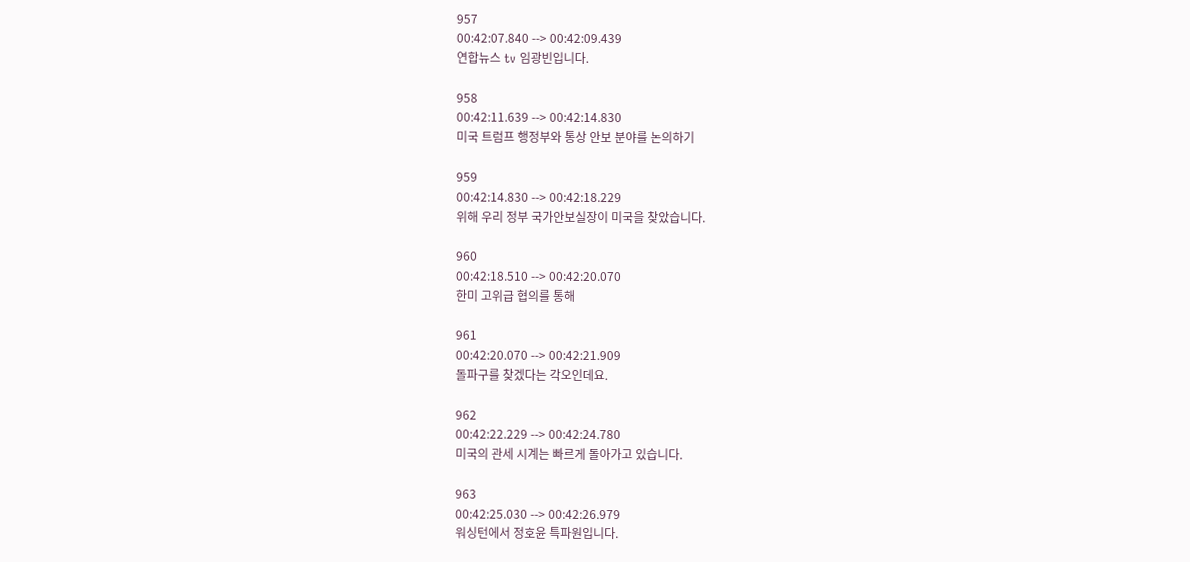957
00:42:07.840 --> 00:42:09.439
연합뉴스 tv 임광빈입니다.

958
00:42:11.639 --> 00:42:14.830
미국 트럼프 행정부와 통상 안보 분야를 논의하기

959
00:42:14.830 --> 00:42:18.229
위해 우리 정부 국가안보실장이 미국을 찾았습니다.

960
00:42:18.510 --> 00:42:20.070
한미 고위급 협의를 통해

961
00:42:20.070 --> 00:42:21.909
돌파구를 찾겠다는 각오인데요.

962
00:42:22.229 --> 00:42:24.780
미국의 관세 시계는 빠르게 돌아가고 있습니다.

963
00:42:25.030 --> 00:42:26.979
워싱턴에서 정호윤 특파원입니다.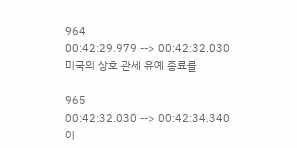964
00:42:29.979 --> 00:42:32.030
미국의 상호 관세 유예 종료를

965
00:42:32.030 --> 00:42:34.340
이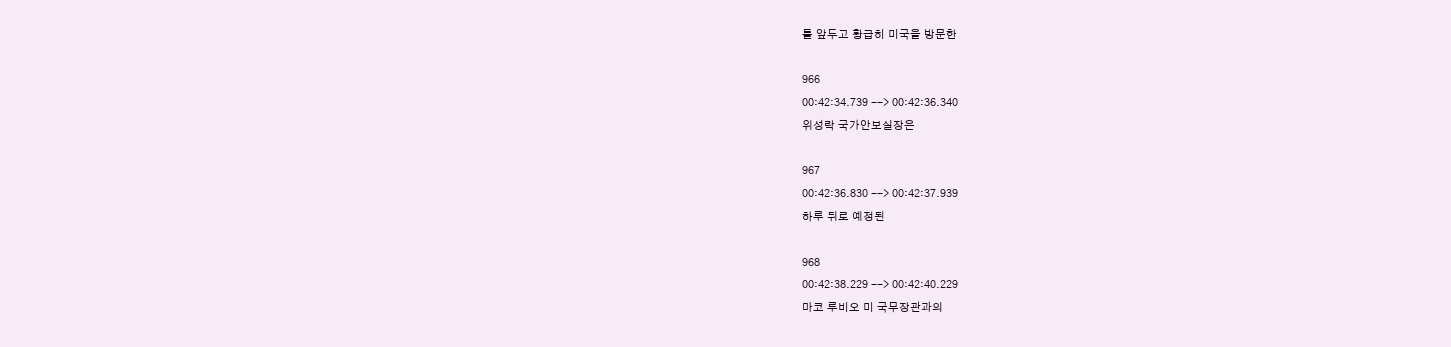틀 앞두고 황급히 미국을 방문한

966
00:42:34.739 --> 00:42:36.340
위성락 국가안보실장은

967
00:42:36.830 --> 00:42:37.939
하루 뒤로 예정된

968
00:42:38.229 --> 00:42:40.229
마코 루비오 미 국무장관과의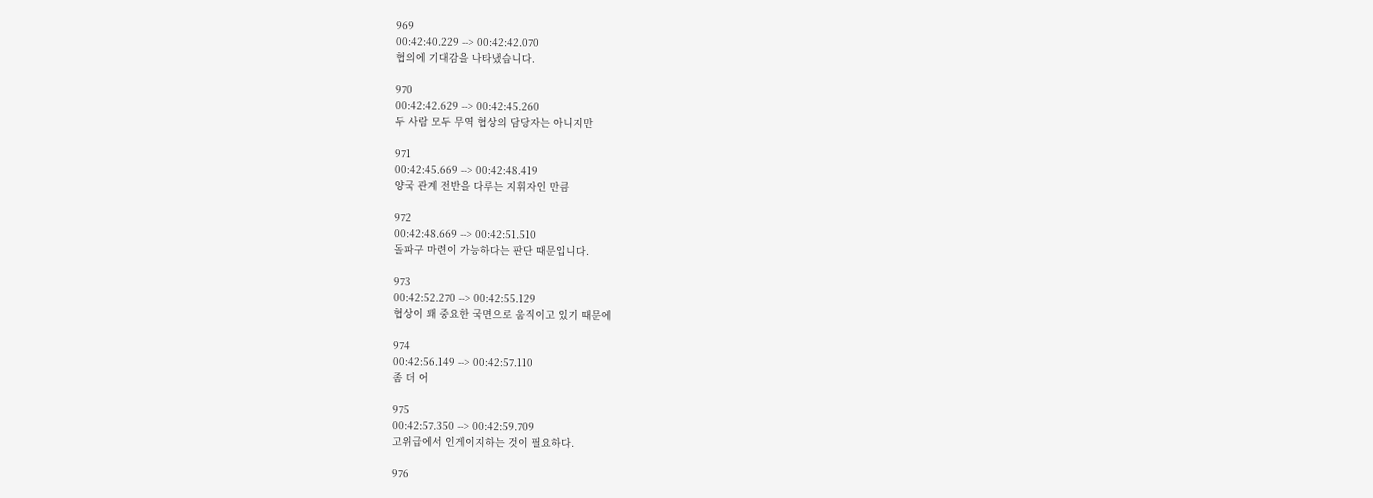969
00:42:40.229 --> 00:42:42.070
협의에 기대감을 나타냈습니다.

970
00:42:42.629 --> 00:42:45.260
두 사람 모두 무역 협상의 담당자는 아니지만

971
00:42:45.669 --> 00:42:48.419
양국 관계 전반을 다루는 지휘자인 만큼

972
00:42:48.669 --> 00:42:51.510
돌파구 마련이 가능하다는 판단 때문입니다.

973
00:42:52.270 --> 00:42:55.129
협상이 꽤 중요한 국면으로 움직이고 있기 때문에

974
00:42:56.149 --> 00:42:57.110
좀 더 어

975
00:42:57.350 --> 00:42:59.709
고위급에서 인게이지하는 것이 필요하다.

976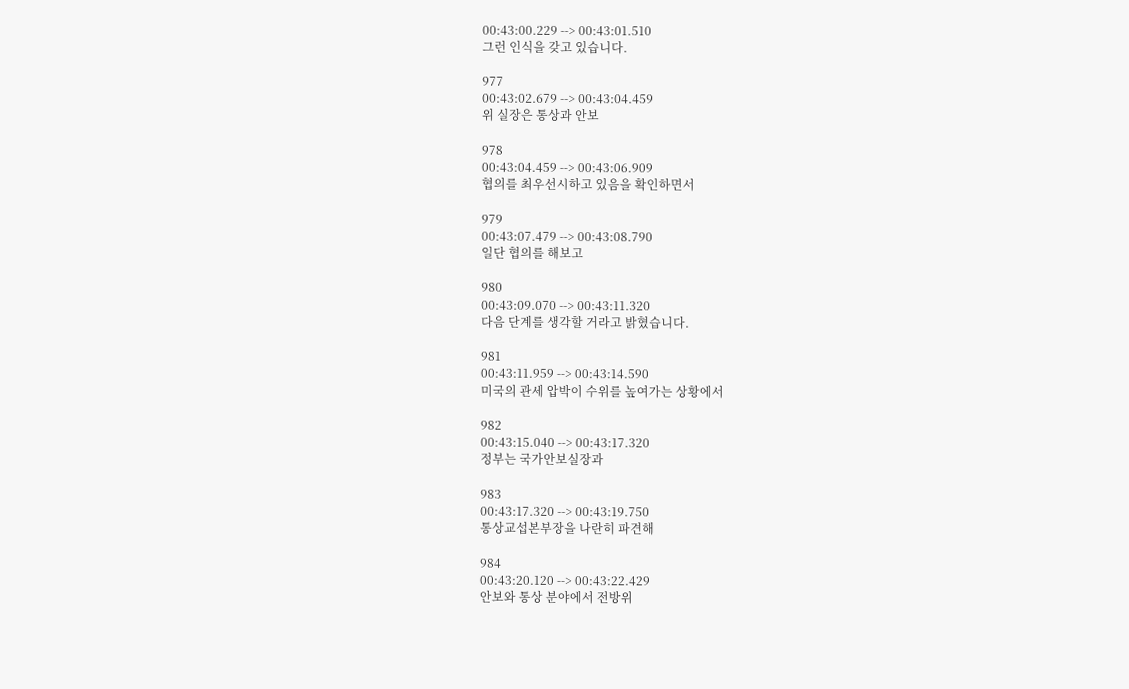00:43:00.229 --> 00:43:01.510
그런 인식을 갖고 있습니다.

977
00:43:02.679 --> 00:43:04.459
위 실장은 통상과 안보

978
00:43:04.459 --> 00:43:06.909
협의를 최우선시하고 있음을 확인하면서

979
00:43:07.479 --> 00:43:08.790
일단 협의를 해보고

980
00:43:09.070 --> 00:43:11.320
다음 단계를 생각할 거라고 밝혔습니다.

981
00:43:11.959 --> 00:43:14.590
미국의 관세 압박이 수위를 높여가는 상황에서

982
00:43:15.040 --> 00:43:17.320
정부는 국가안보실장과

983
00:43:17.320 --> 00:43:19.750
통상교섭본부장을 나란히 파견해

984
00:43:20.120 --> 00:43:22.429
안보와 통상 분야에서 전방위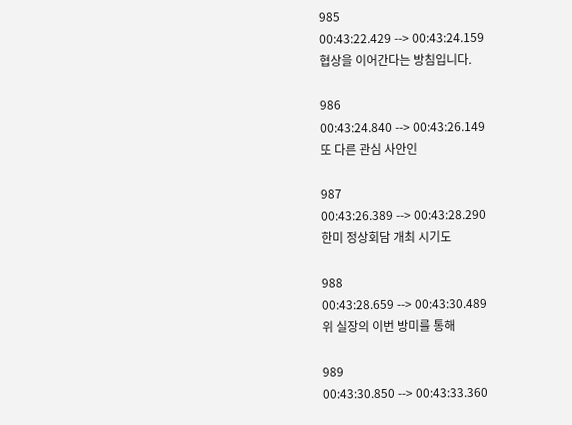985
00:43:22.429 --> 00:43:24.159
협상을 이어간다는 방침입니다.

986
00:43:24.840 --> 00:43:26.149
또 다른 관심 사안인

987
00:43:26.389 --> 00:43:28.290
한미 정상회담 개최 시기도

988
00:43:28.659 --> 00:43:30.489
위 실장의 이번 방미를 통해

989
00:43:30.850 --> 00:43:33.360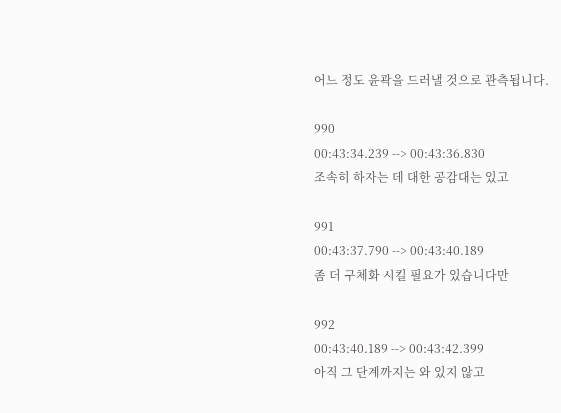어느 정도 윤곽을 드러낼 것으로 관측됩니다.

990
00:43:34.239 --> 00:43:36.830
조속히 하자는 데 대한 공감대는 있고

991
00:43:37.790 --> 00:43:40.189
좀 더 구체화 시킬 필요가 있습니다만

992
00:43:40.189 --> 00:43:42.399
아직 그 단계까지는 와 있지 않고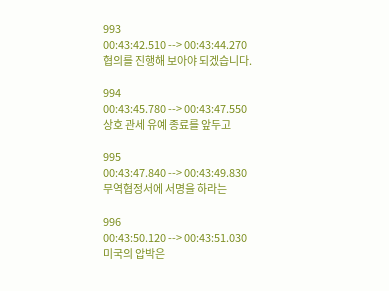993
00:43:42.510 --> 00:43:44.270
협의를 진행해 보아야 되겠습니다.

994
00:43:45.780 --> 00:43:47.550
상호 관세 유예 종료를 앞두고

995
00:43:47.840 --> 00:43:49.830
무역협정서에 서명을 하라는

996
00:43:50.120 --> 00:43:51.030
미국의 압박은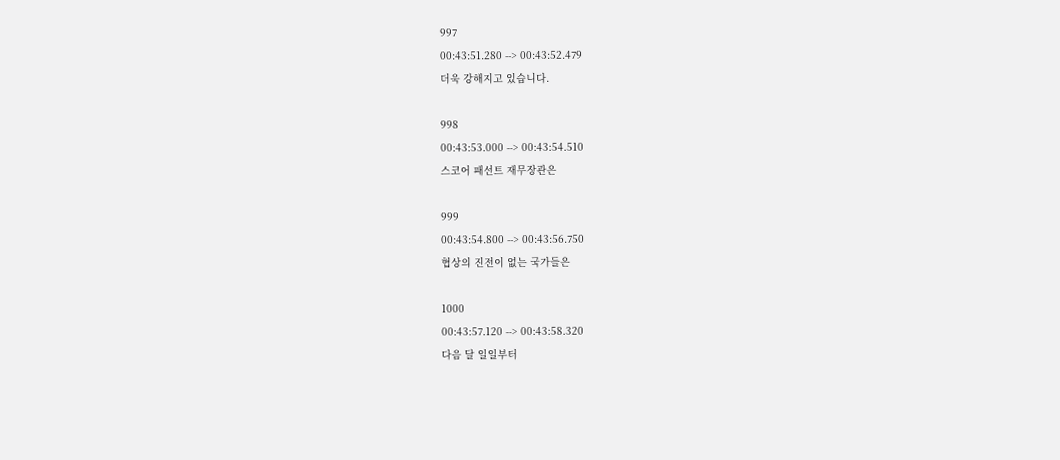997
00:43:51.280 --> 00:43:52.479
더욱 강해지고 있습니다.

998
00:43:53.000 --> 00:43:54.510
스코어 패선트 재무장관은

999
00:43:54.800 --> 00:43:56.750
협상의 진전이 없는 국가들은

1000
00:43:57.120 --> 00:43:58.320
다음 달 일일부터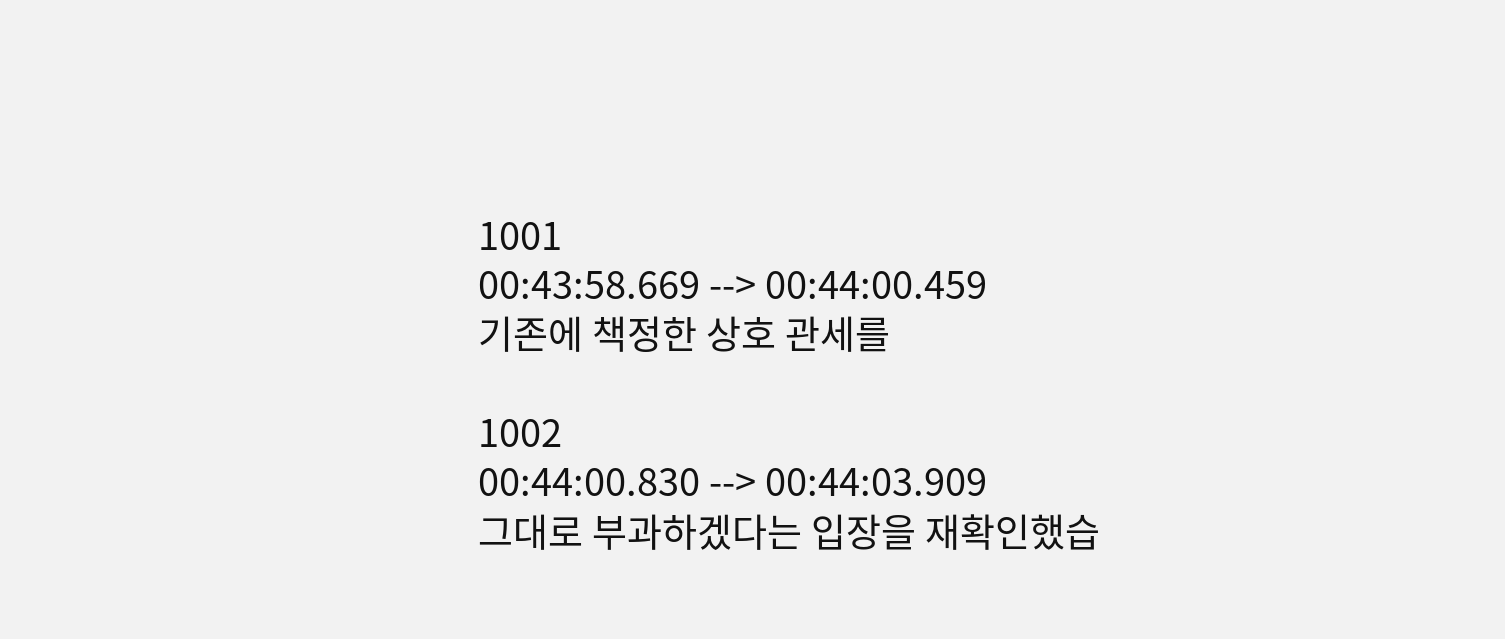1001
00:43:58.669 --> 00:44:00.459
기존에 책정한 상호 관세를

1002
00:44:00.830 --> 00:44:03.909
그대로 부과하겠다는 입장을 재확인했습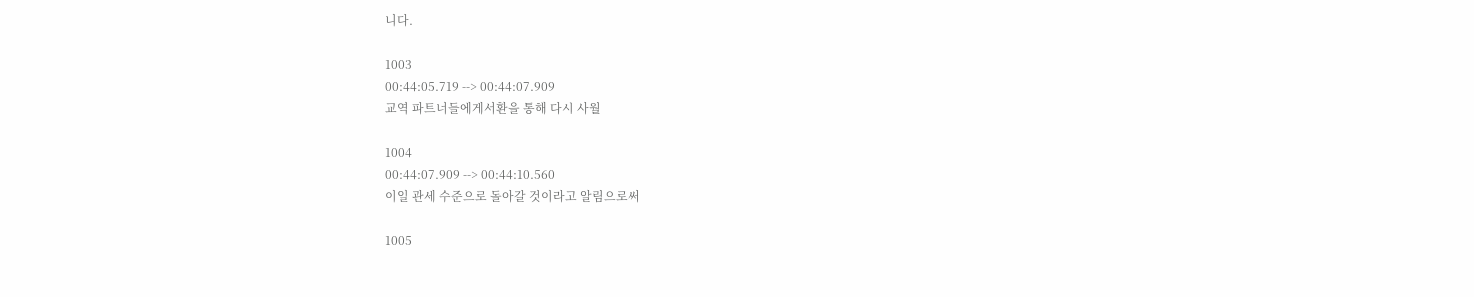니다.

1003
00:44:05.719 --> 00:44:07.909
교역 파트너들에게서환을 통해 다시 사월

1004
00:44:07.909 --> 00:44:10.560
이일 관세 수준으로 돌아갈 것이라고 알림으로써

1005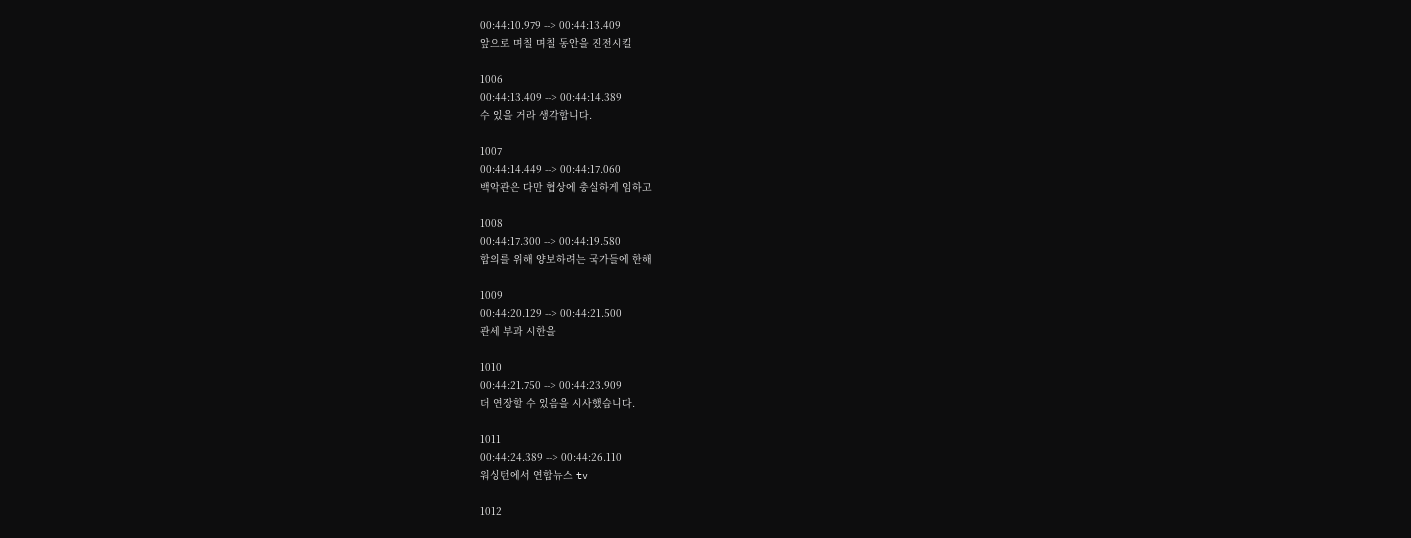00:44:10.979 --> 00:44:13.409
앞으로 며칠 며칠 동안을 진전시킬

1006
00:44:13.409 --> 00:44:14.389
수 있을 거라 생각합니다.

1007
00:44:14.449 --> 00:44:17.060
백악관은 다만 협상에 충실하게 임하고

1008
00:44:17.300 --> 00:44:19.580
합의를 위해 양보하려는 국가들에 한해

1009
00:44:20.129 --> 00:44:21.500
관세 부과 시한을

1010
00:44:21.750 --> 00:44:23.909
더 연장할 수 있음을 시사했습니다.

1011
00:44:24.389 --> 00:44:26.110
워싱턴에서 연합뉴스 tv

1012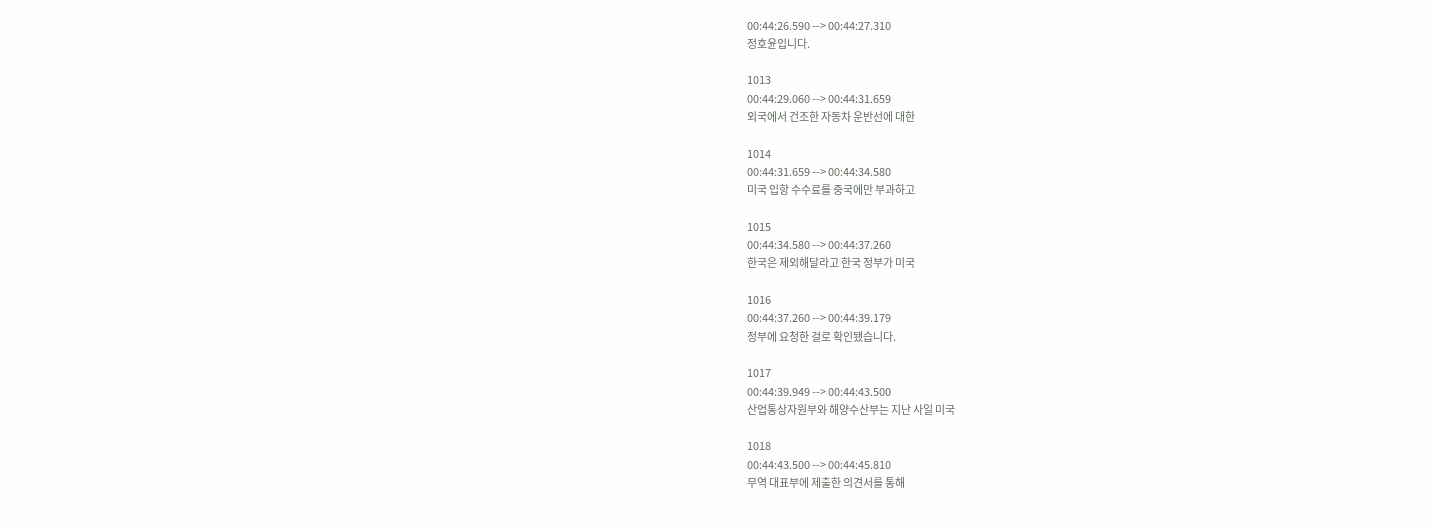00:44:26.590 --> 00:44:27.310
정호윤입니다.

1013
00:44:29.060 --> 00:44:31.659
외국에서 건조한 자동차 운반선에 대한

1014
00:44:31.659 --> 00:44:34.580
미국 입항 수수료를 중국에만 부과하고

1015
00:44:34.580 --> 00:44:37.260
한국은 제외해달라고 한국 정부가 미국

1016
00:44:37.260 --> 00:44:39.179
정부에 요청한 걸로 확인됐습니다.

1017
00:44:39.949 --> 00:44:43.500
산업통상자원부와 해양수산부는 지난 사일 미국

1018
00:44:43.500 --> 00:44:45.810
무역 대표부에 제출한 의견서를 통해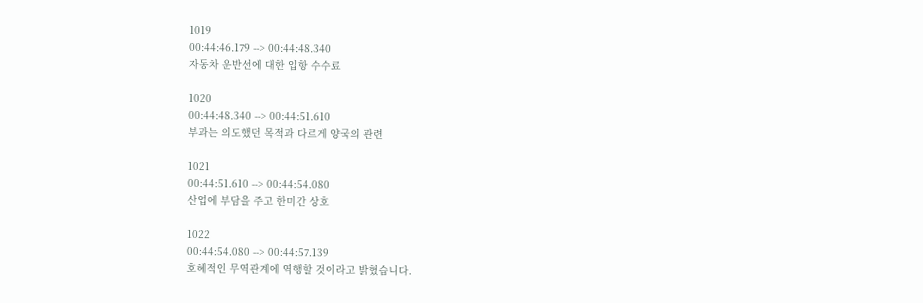1019
00:44:46.179 --> 00:44:48.340
자동차 운반선에 대한 입항 수수료

1020
00:44:48.340 --> 00:44:51.610
부과는 의도했던 목적과 다르게 양국의 관련

1021
00:44:51.610 --> 00:44:54.080
산업에 부담을 주고 한미간 상호

1022
00:44:54.080 --> 00:44:57.139
호혜적인 무역관계에 역행할 것이라고 밝혔습니다.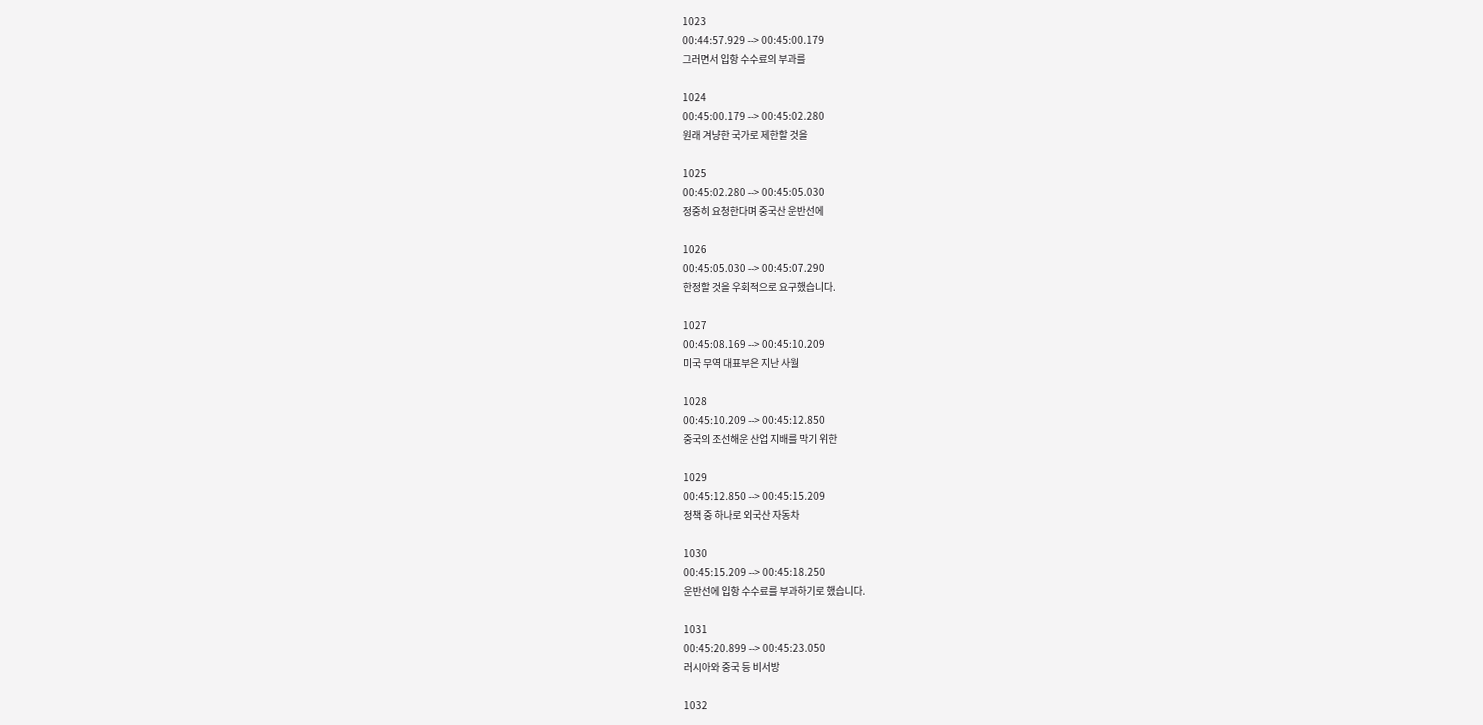1023
00:44:57.929 --> 00:45:00.179
그러면서 입항 수수료의 부과를

1024
00:45:00.179 --> 00:45:02.280
원래 겨냥한 국가로 제한할 것을

1025
00:45:02.280 --> 00:45:05.030
정중히 요청한다며 중국산 운반선에

1026
00:45:05.030 --> 00:45:07.290
한정할 것을 우회적으로 요구했습니다.

1027
00:45:08.169 --> 00:45:10.209
미국 무역 대표부은 지난 사월

1028
00:45:10.209 --> 00:45:12.850
중국의 조선해운 산업 지배를 막기 위한

1029
00:45:12.850 --> 00:45:15.209
정책 중 하나로 외국산 자동차

1030
00:45:15.209 --> 00:45:18.250
운반선에 입항 수수료를 부과하기로 했습니다.

1031
00:45:20.899 --> 00:45:23.050
러시아와 중국 등 비서방

1032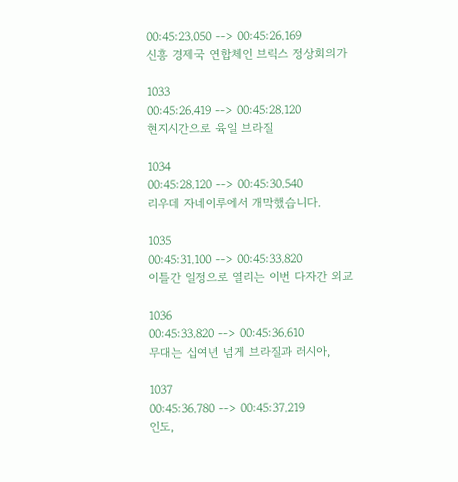00:45:23.050 --> 00:45:26.169
신흥 경제국 연합체인 브릭스 정상회의가

1033
00:45:26.419 --> 00:45:28.120
현지시간으로 육일 브라질

1034
00:45:28.120 --> 00:45:30.540
리우데 자네이루에서 개막했습니다.

1035
00:45:31.100 --> 00:45:33.820
이틀간 일정으로 열리는 이번 다자간 외교

1036
00:45:33.820 --> 00:45:36.610
무대는 십여년 넘게 브라질과 러시아,

1037
00:45:36.780 --> 00:45:37.219
인도,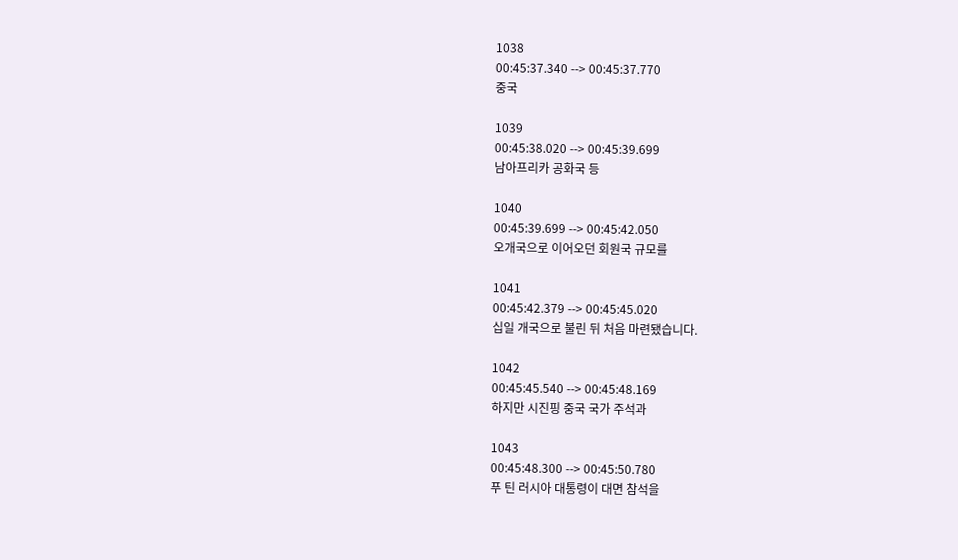1038
00:45:37.340 --> 00:45:37.770
중국

1039
00:45:38.020 --> 00:45:39.699
남아프리카 공화국 등

1040
00:45:39.699 --> 00:45:42.050
오개국으로 이어오던 회원국 규모를

1041
00:45:42.379 --> 00:45:45.020
십일 개국으로 불린 뒤 처음 마련됐습니다.

1042
00:45:45.540 --> 00:45:48.169
하지만 시진핑 중국 국가 주석과

1043
00:45:48.300 --> 00:45:50.780
푸 틴 러시아 대통령이 대면 참석을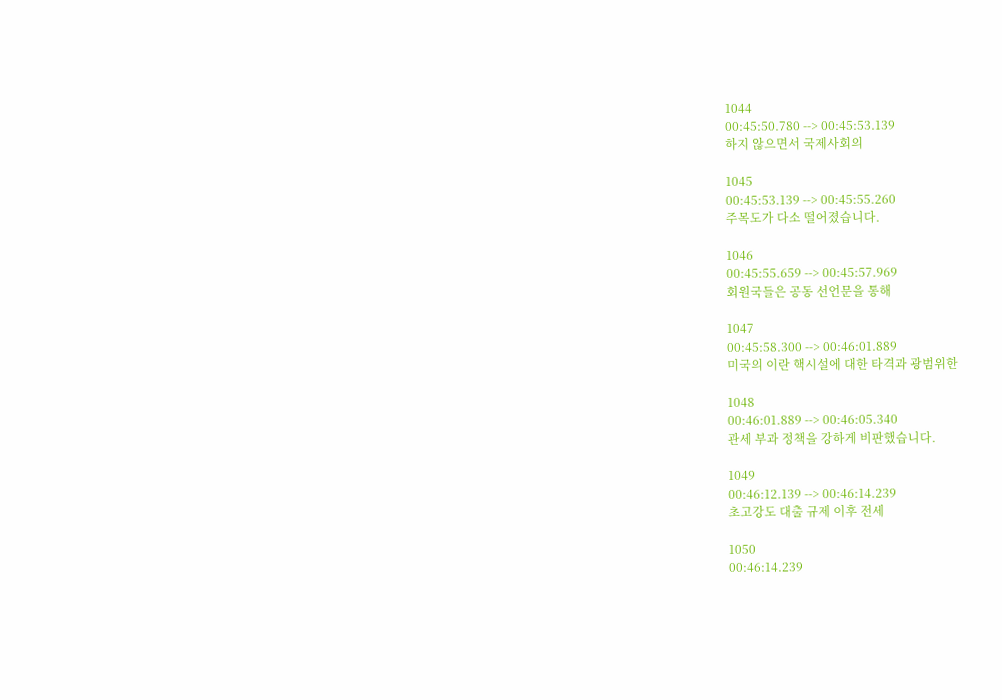1044
00:45:50.780 --> 00:45:53.139
하지 않으면서 국제사회의

1045
00:45:53.139 --> 00:45:55.260
주목도가 다소 떨어졌습니다.

1046
00:45:55.659 --> 00:45:57.969
회원국들은 공동 선언문을 통해

1047
00:45:58.300 --> 00:46:01.889
미국의 이란 핵시설에 대한 타격과 광범위한

1048
00:46:01.889 --> 00:46:05.340
관세 부과 정책을 강하게 비판했습니다.

1049
00:46:12.139 --> 00:46:14.239
초고강도 대출 규제 이후 전세

1050
00:46:14.239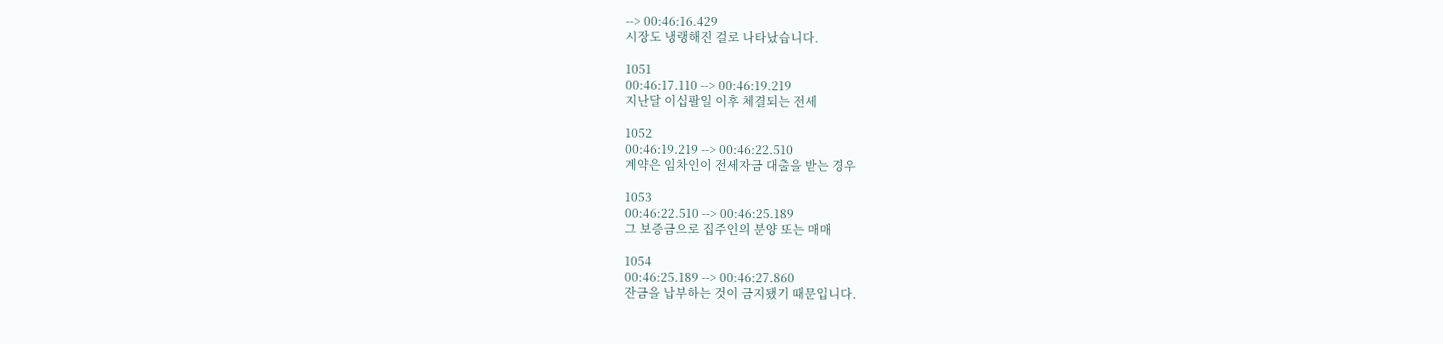--> 00:46:16.429
시장도 냉랭해진 걸로 나타났습니다.

1051
00:46:17.110 --> 00:46:19.219
지난달 이십팔일 이후 체결되는 전세

1052
00:46:19.219 --> 00:46:22.510
계약은 임차인이 전세자금 대출을 받는 경우

1053
00:46:22.510 --> 00:46:25.189
그 보증금으로 집주인의 분양 또는 매매

1054
00:46:25.189 --> 00:46:27.860
잔금을 납부하는 것이 금지됐기 때문입니다.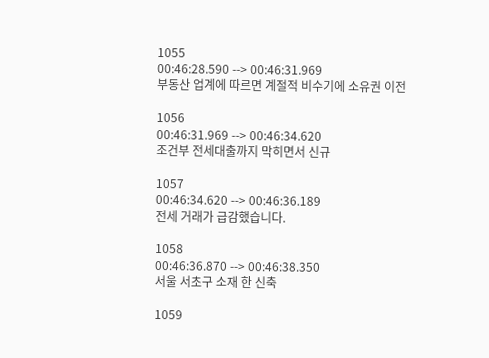1055
00:46:28.590 --> 00:46:31.969
부동산 업계에 따르면 계절적 비수기에 소유권 이전

1056
00:46:31.969 --> 00:46:34.620
조건부 전세대출까지 막히면서 신규

1057
00:46:34.620 --> 00:46:36.189
전세 거래가 급감했습니다.

1058
00:46:36.870 --> 00:46:38.350
서울 서초구 소재 한 신축

1059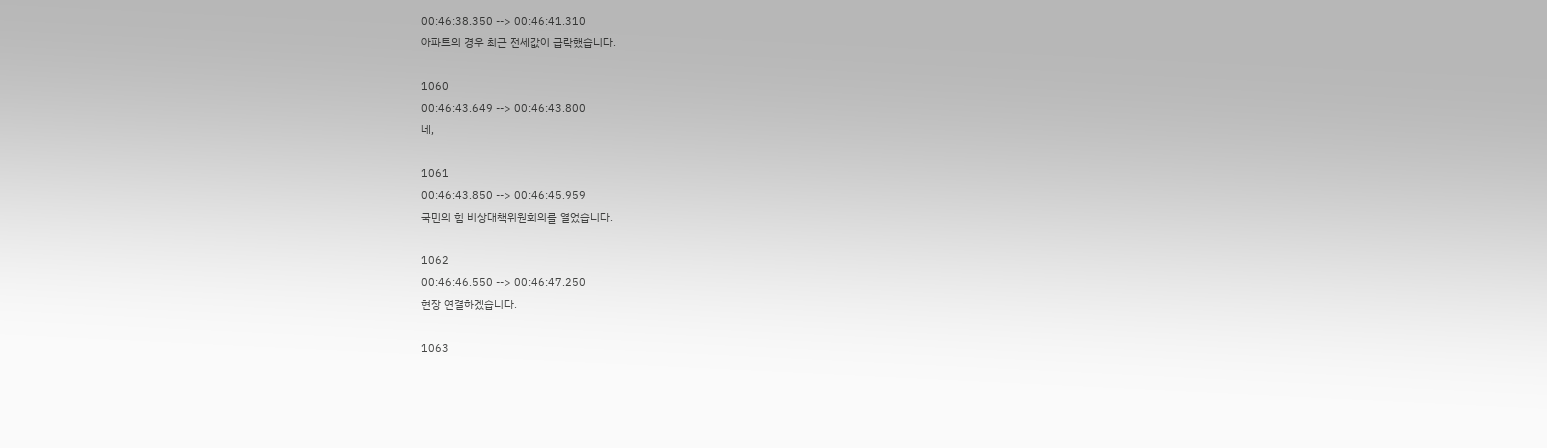00:46:38.350 --> 00:46:41.310
아파트의 경우 최근 전세값이 급락했습니다.

1060
00:46:43.649 --> 00:46:43.800
네,

1061
00:46:43.850 --> 00:46:45.959
국민의 힘 비상대책위원회의를 열었습니다.

1062
00:46:46.550 --> 00:46:47.250
현장 연결하겠습니다.

1063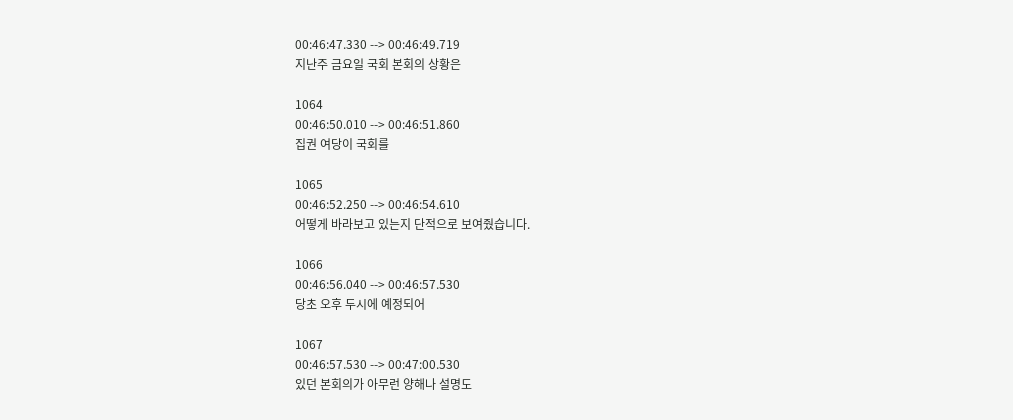00:46:47.330 --> 00:46:49.719
지난주 금요일 국회 본회의 상황은

1064
00:46:50.010 --> 00:46:51.860
집권 여당이 국회를

1065
00:46:52.250 --> 00:46:54.610
어떻게 바라보고 있는지 단적으로 보여줬습니다.

1066
00:46:56.040 --> 00:46:57.530
당초 오후 두시에 예정되어

1067
00:46:57.530 --> 00:47:00.530
있던 본회의가 아무런 양해나 설명도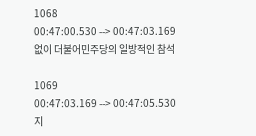1068
00:47:00.530 --> 00:47:03.169
없이 더불어민주당의 일방적인 참석

1069
00:47:03.169 --> 00:47:05.530
지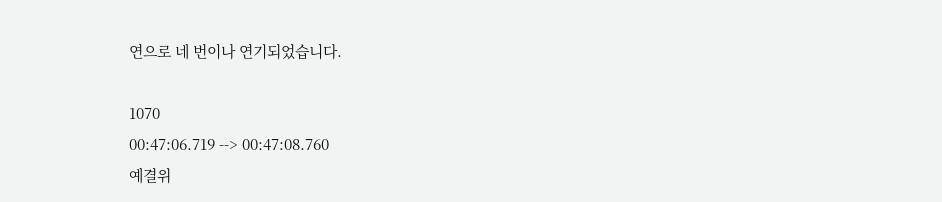연으로 네 번이나 연기되었습니다.

1070
00:47:06.719 --> 00:47:08.760
예결위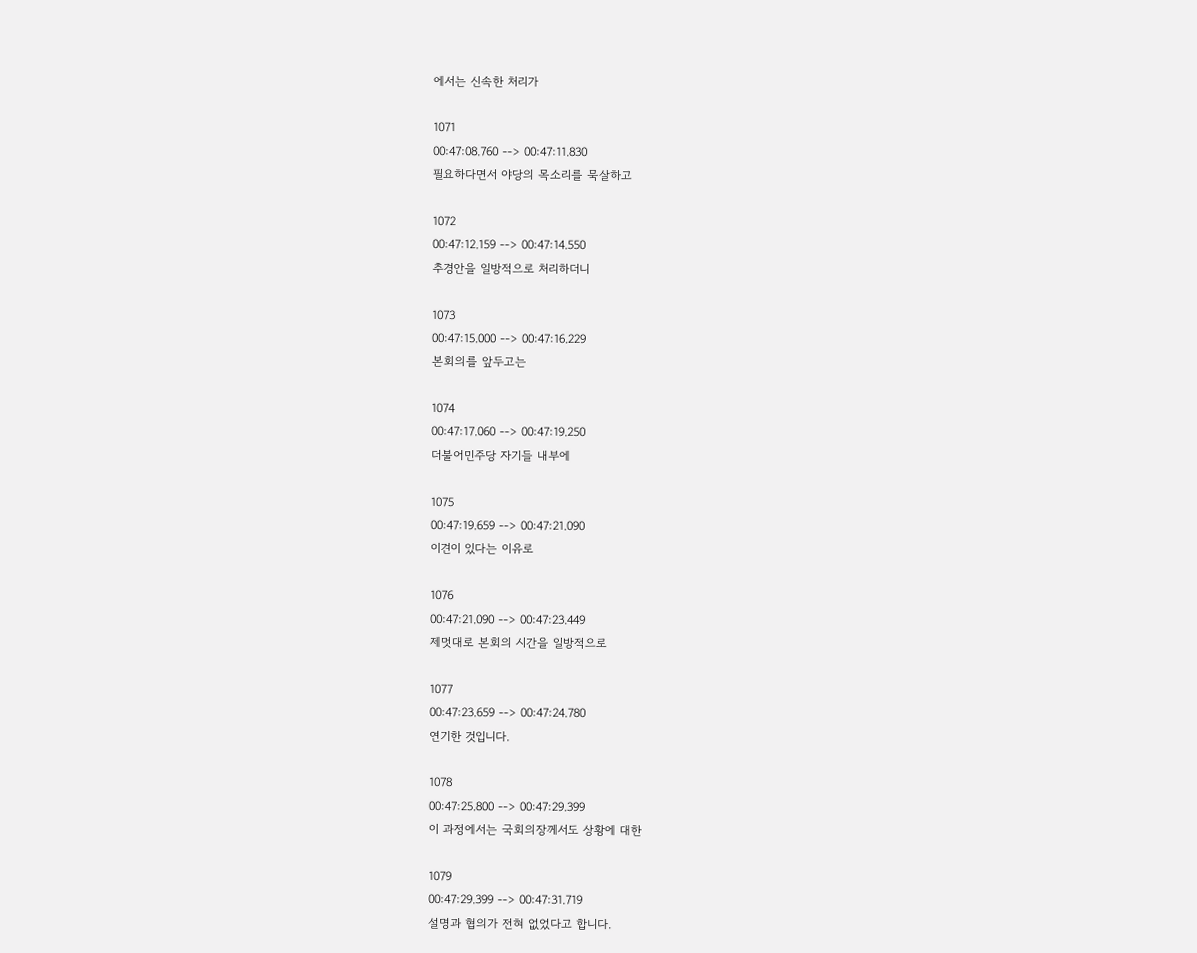에서는 신속한 처리가

1071
00:47:08.760 --> 00:47:11.830
필요하다면서 야당의 목소리를 묵살하고

1072
00:47:12.159 --> 00:47:14.550
추경안을 일방적으로 처리하더니

1073
00:47:15.000 --> 00:47:16.229
본회의를 앞두고는

1074
00:47:17.060 --> 00:47:19.250
더불어민주당 자기들 내부에

1075
00:47:19.659 --> 00:47:21.090
이견이 있다는 이유로

1076
00:47:21.090 --> 00:47:23.449
제멋대로 본회의 시간을 일방적으로

1077
00:47:23.659 --> 00:47:24.780
연기한 것입니다.

1078
00:47:25.800 --> 00:47:29.399
이 과정에서는 국회의장께서도 상황에 대한

1079
00:47:29.399 --> 00:47:31.719
설명과 협의가 전혀 없었다고 합니다.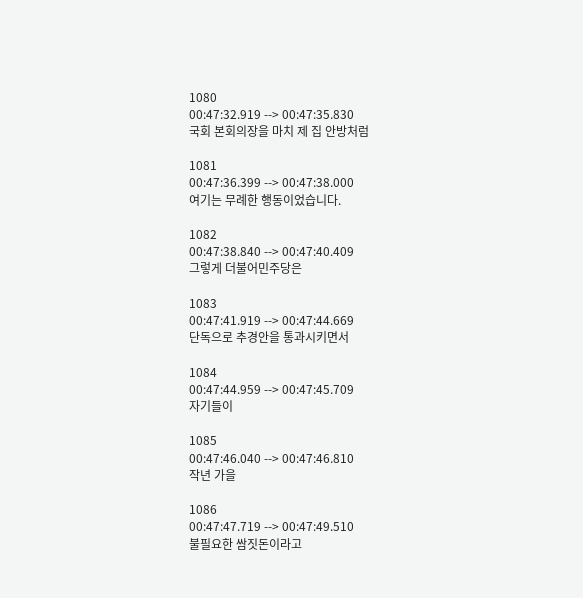1080
00:47:32.919 --> 00:47:35.830
국회 본회의장을 마치 제 집 안방처럼

1081
00:47:36.399 --> 00:47:38.000
여기는 무례한 행동이었습니다.

1082
00:47:38.840 --> 00:47:40.409
그렇게 더불어민주당은

1083
00:47:41.919 --> 00:47:44.669
단독으로 추경안을 통과시키면서

1084
00:47:44.959 --> 00:47:45.709
자기들이

1085
00:47:46.040 --> 00:47:46.810
작년 가을

1086
00:47:47.719 --> 00:47:49.510
불필요한 쌈짓돈이라고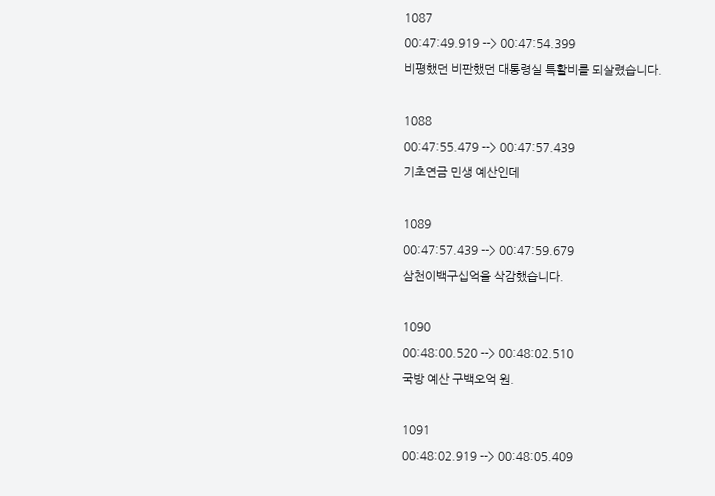1087
00:47:49.919 --> 00:47:54.399
비평했던 비판했던 대통령실 특활비를 되살렸습니다.

1088
00:47:55.479 --> 00:47:57.439
기초연금 민생 예산인데

1089
00:47:57.439 --> 00:47:59.679
삼천이백구십억을 삭감했습니다.

1090
00:48:00.520 --> 00:48:02.510
국방 예산 구백오억 원.

1091
00:48:02.919 --> 00:48:05.409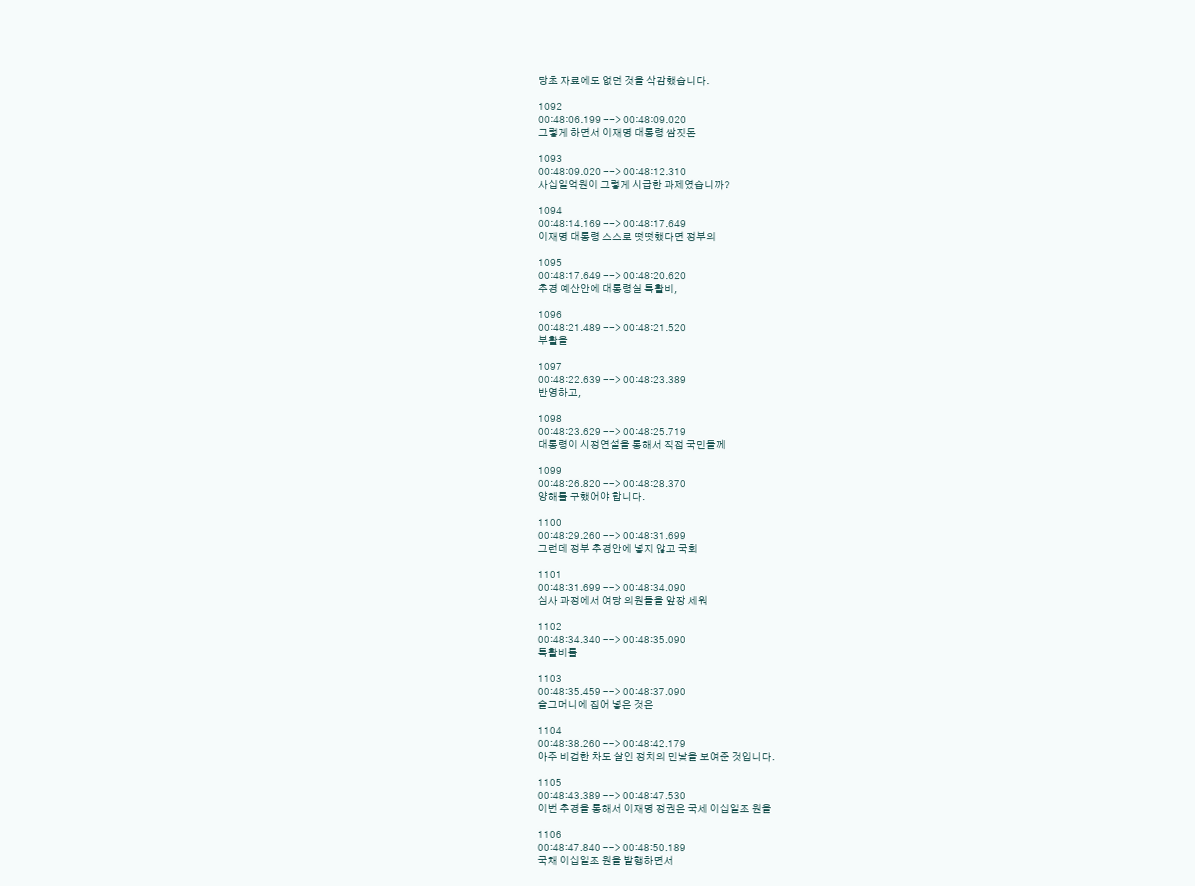당초 자료에도 없던 것을 삭감했습니다.

1092
00:48:06.199 --> 00:48:09.020
그렇게 하면서 이재명 대통령 쌈짓돈

1093
00:48:09.020 --> 00:48:12.310
사십일억원이 그렇게 시급한 과제였습니까?

1094
00:48:14.169 --> 00:48:17.649
이재명 대통령 스스로 떳떳했다면 정부의

1095
00:48:17.649 --> 00:48:20.620
추경 예산안에 대통령실 특활비,

1096
00:48:21.489 --> 00:48:21.520
부활을

1097
00:48:22.639 --> 00:48:23.389
반영하고,

1098
00:48:23.629 --> 00:48:25.719
대통령이 시정연설을 통해서 직접 국민들께

1099
00:48:26.820 --> 00:48:28.370
양해를 구했어야 합니다.

1100
00:48:29.260 --> 00:48:31.699
그런데 정부 추경안에 넣지 않고 국회

1101
00:48:31.699 --> 00:48:34.090
심사 과정에서 여당 의원들을 앞장 세워

1102
00:48:34.340 --> 00:48:35.090
특활비를

1103
00:48:35.459 --> 00:48:37.090
슬그머니에 집어 넣은 것은

1104
00:48:38.260 --> 00:48:42.179
아주 비겁한 차도 살인 정치의 민낯을 보여준 것입니다.

1105
00:48:43.389 --> 00:48:47.530
이번 추경을 통해서 이재명 정권은 국세 이십일조 원을

1106
00:48:47.840 --> 00:48:50.189
국채 이십일조 원을 발행하면서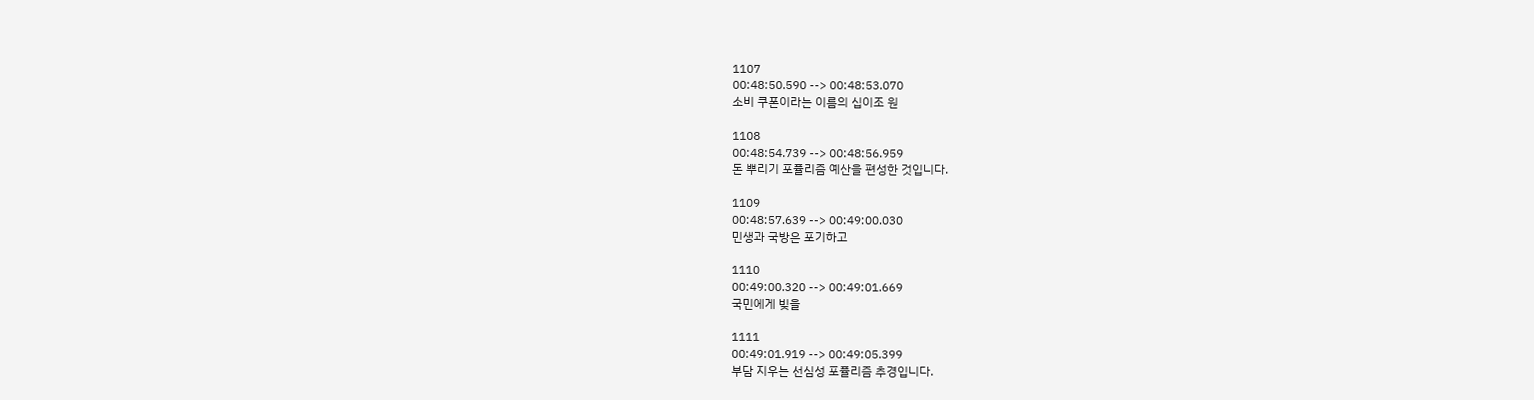1107
00:48:50.590 --> 00:48:53.070
소비 쿠폰이라는 이름의 십이조 원

1108
00:48:54.739 --> 00:48:56.959
돈 뿌리기 포퓰리즘 예산을 편성한 것입니다.

1109
00:48:57.639 --> 00:49:00.030
민생과 국방은 포기하고

1110
00:49:00.320 --> 00:49:01.669
국민에게 빚을

1111
00:49:01.919 --> 00:49:05.399
부담 지우는 선심성 포퓰리즘 추경입니다.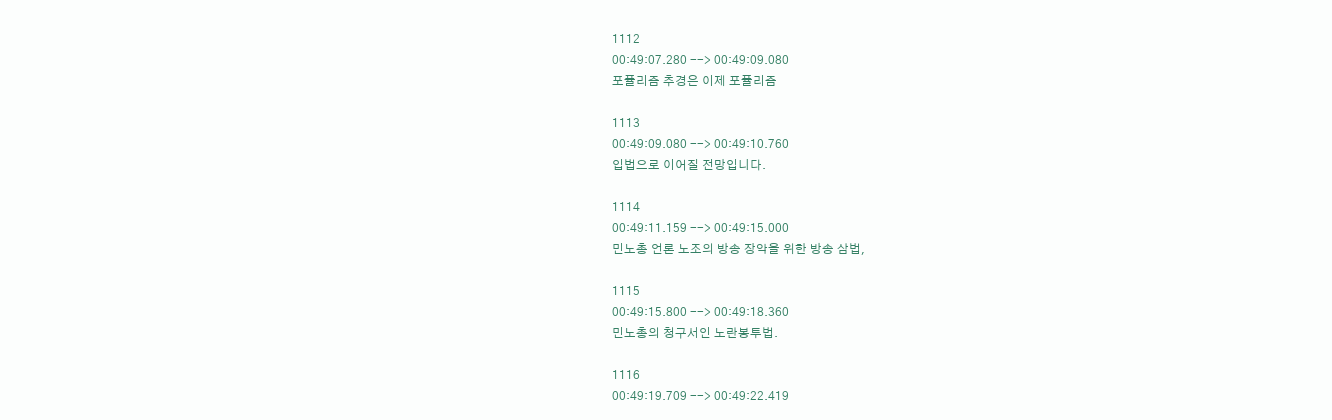1112
00:49:07.280 --> 00:49:09.080
포퓰리즘 추경은 이제 포퓰리즘

1113
00:49:09.080 --> 00:49:10.760
입법으로 이어질 전망입니다.

1114
00:49:11.159 --> 00:49:15.000
민노총 언론 노조의 방송 장악을 위한 방송 삼법,

1115
00:49:15.800 --> 00:49:18.360
민노총의 청구서인 노란봉투법.

1116
00:49:19.709 --> 00:49:22.419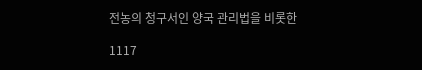전농의 청구서인 양국 관리법을 비롯한

1117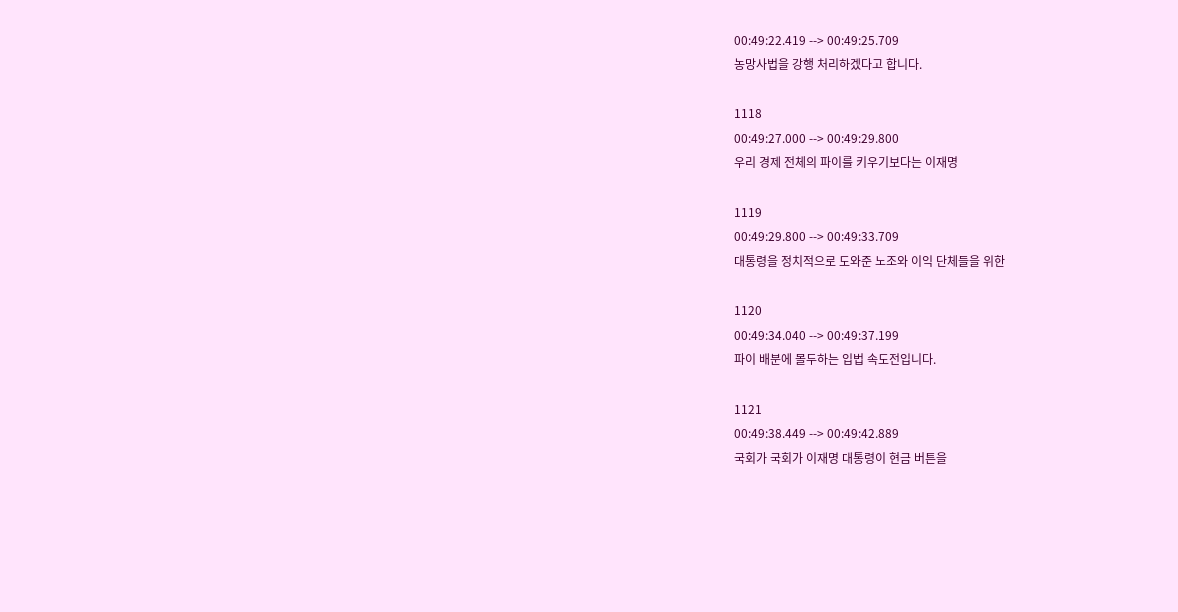00:49:22.419 --> 00:49:25.709
농망사법을 강행 처리하겠다고 합니다.

1118
00:49:27.000 --> 00:49:29.800
우리 경제 전체의 파이를 키우기보다는 이재명

1119
00:49:29.800 --> 00:49:33.709
대통령을 정치적으로 도와준 노조와 이익 단체들을 위한

1120
00:49:34.040 --> 00:49:37.199
파이 배분에 몰두하는 입법 속도전입니다.

1121
00:49:38.449 --> 00:49:42.889
국회가 국회가 이재명 대통령이 현금 버튼을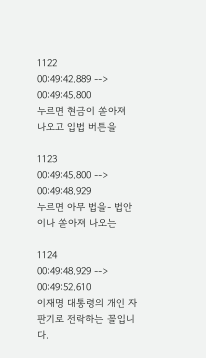1122
00:49:42.889 --> 00:49:45.800
누르면 현금이 쏟아져 나오고 입법 버튼을

1123
00:49:45.800 --> 00:49:48.929
누르면 아무 법을- 법안이나 쏟아져 나오는

1124
00:49:48.929 --> 00:49:52.610
이재명 대통령의 개인 자판기로 전락하는 꼴입니다.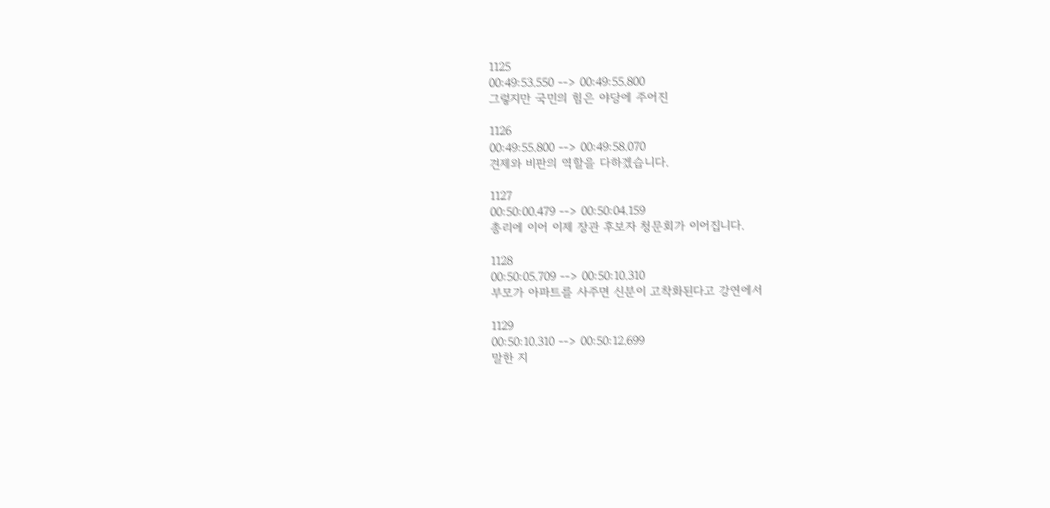1125
00:49:53.550 --> 00:49:55.800
그렇지만 국민의 힘은 야당에 주어진

1126
00:49:55.800 --> 00:49:58.070
견제와 비판의 역할을 다하겠습니다.

1127
00:50:00.479 --> 00:50:04.159
총리에 이어 이제 장관 후보자 청문회가 이어집니다.

1128
00:50:05.709 --> 00:50:10.310
부모가 아파트를 사주면 신분이 고착화된다고 강연에서

1129
00:50:10.310 --> 00:50:12.699
말한 지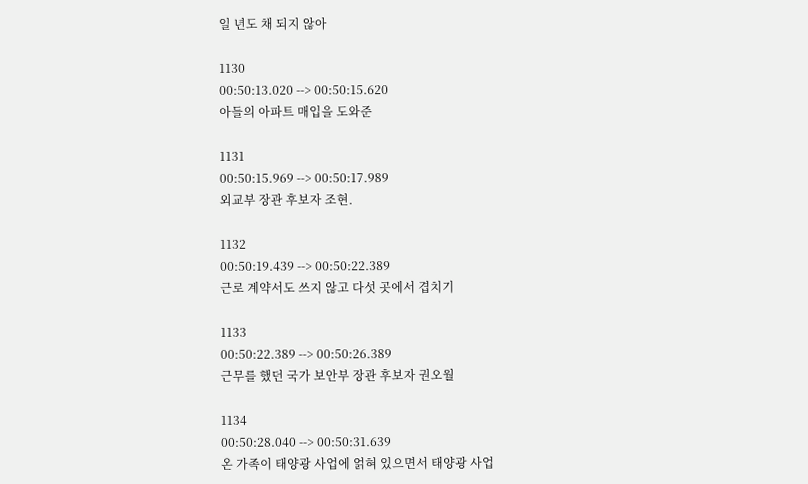일 년도 채 되지 않아

1130
00:50:13.020 --> 00:50:15.620
아들의 아파트 매입을 도와준

1131
00:50:15.969 --> 00:50:17.989
외교부 장관 후보자 조현.

1132
00:50:19.439 --> 00:50:22.389
근로 계약서도 쓰지 않고 다섯 곳에서 겹치기

1133
00:50:22.389 --> 00:50:26.389
근무를 했던 국가 보안부 장관 후보자 권오월

1134
00:50:28.040 --> 00:50:31.639
온 가족이 태양광 사업에 얽혀 있으면서 태양광 사업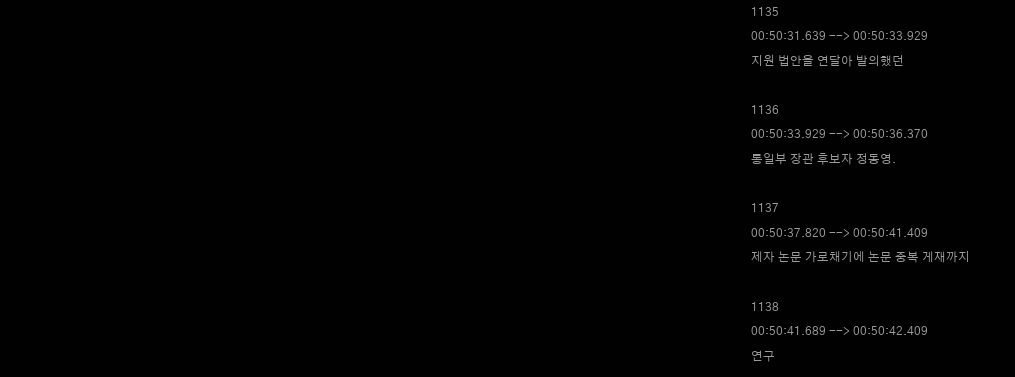1135
00:50:31.639 --> 00:50:33.929
지원 법안을 연달아 발의했던

1136
00:50:33.929 --> 00:50:36.370
통일부 장관 후보자 정동영.

1137
00:50:37.820 --> 00:50:41.409
제자 논문 가로채기에 논문 중복 게재까지

1138
00:50:41.689 --> 00:50:42.409
연구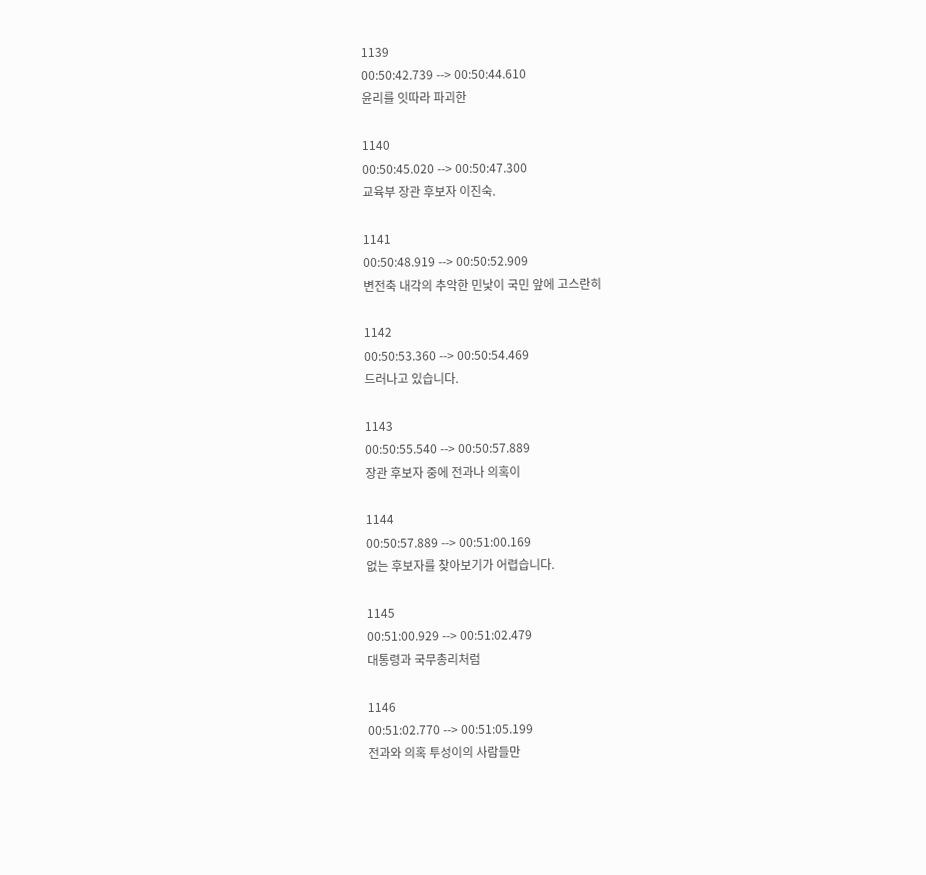1139
00:50:42.739 --> 00:50:44.610
윤리를 잇따라 파괴한

1140
00:50:45.020 --> 00:50:47.300
교육부 장관 후보자 이진숙.

1141
00:50:48.919 --> 00:50:52.909
변전축 내각의 추악한 민낯이 국민 앞에 고스란히

1142
00:50:53.360 --> 00:50:54.469
드러나고 있습니다.

1143
00:50:55.540 --> 00:50:57.889
장관 후보자 중에 전과나 의혹이

1144
00:50:57.889 --> 00:51:00.169
없는 후보자를 찾아보기가 어렵습니다.

1145
00:51:00.929 --> 00:51:02.479
대통령과 국무총리처럼

1146
00:51:02.770 --> 00:51:05.199
전과와 의혹 투성이의 사람들만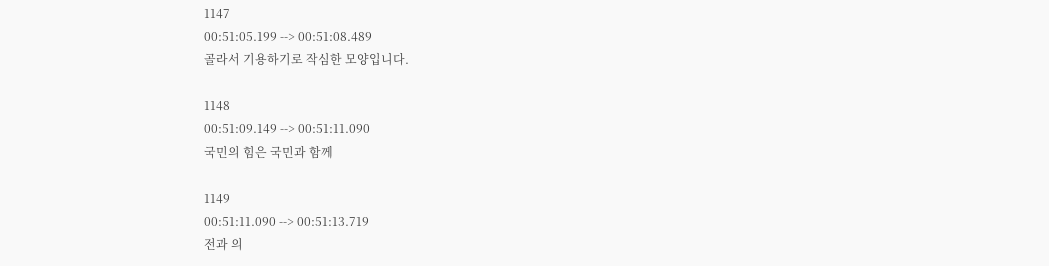1147
00:51:05.199 --> 00:51:08.489
골라서 기용하기로 작심한 모양입니다.

1148
00:51:09.149 --> 00:51:11.090
국민의 힘은 국민과 함께

1149
00:51:11.090 --> 00:51:13.719
전과 의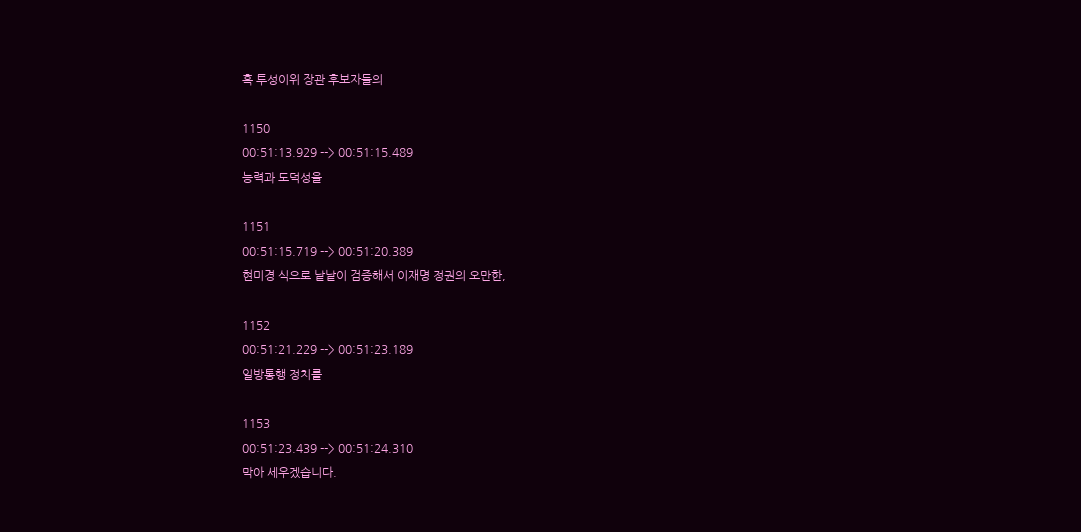혹 투성이위 장관 후보자들의

1150
00:51:13.929 --> 00:51:15.489
능력과 도덕성을

1151
00:51:15.719 --> 00:51:20.389
현미경 식으로 낱낱이 검증해서 이재명 정권의 오만한,

1152
00:51:21.229 --> 00:51:23.189
일방통행 정치를

1153
00:51:23.439 --> 00:51:24.310
막아 세우겠습니다.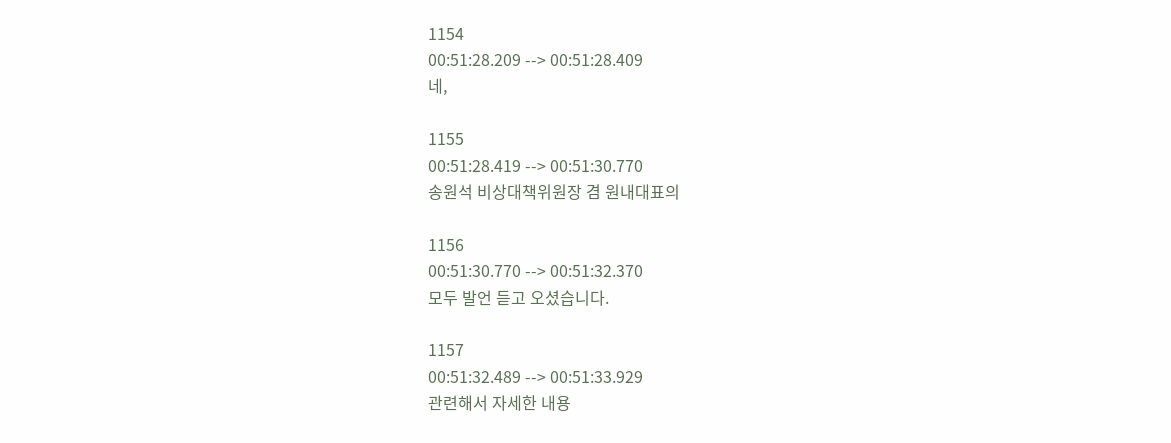1154
00:51:28.209 --> 00:51:28.409
네,

1155
00:51:28.419 --> 00:51:30.770
송원석 비상대책위원장 겸 원내대표의

1156
00:51:30.770 --> 00:51:32.370
모두 발언 듣고 오셨습니다.

1157
00:51:32.489 --> 00:51:33.929
관련해서 자세한 내용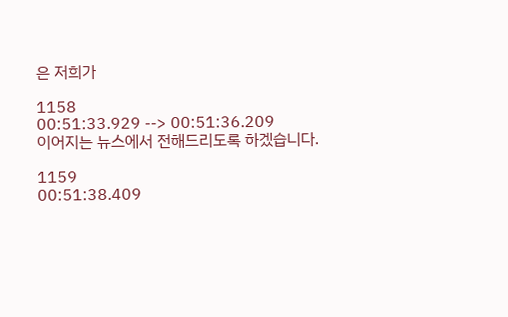은 저희가

1158
00:51:33.929 --> 00:51:36.209
이어지는 뉴스에서 전해드리도록 하겠습니다.

1159
00:51:38.409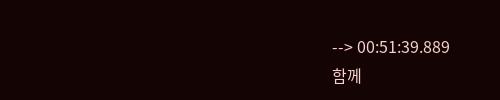--> 00:51:39.889
함께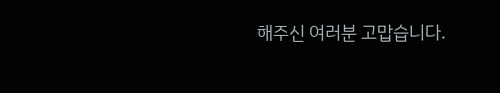해주신 여러분 고맙습니다.